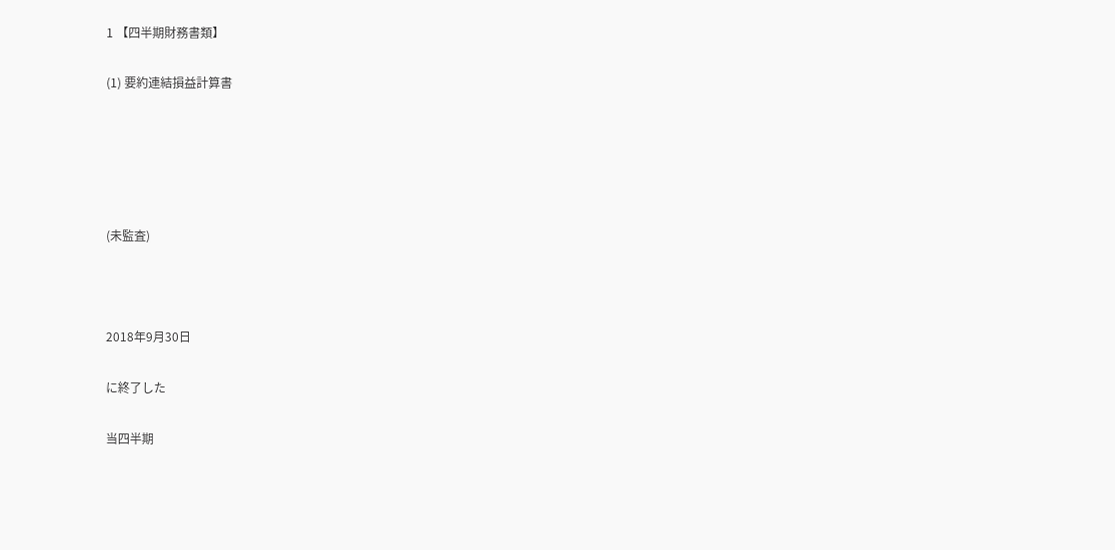1 【四半期財務書類】

(1) 要約連結損益計算書





(未監査)



2018年9月30日

に終了した

当四半期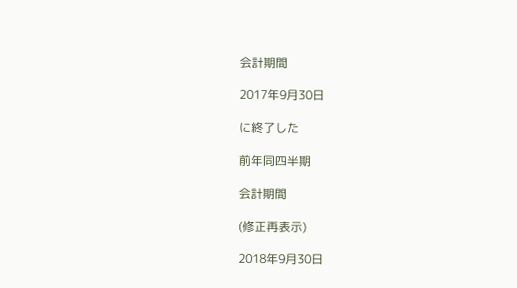会計期間

2017年9月30日

に終了した

前年同四半期

会計期間

(修正再表示)

2018年9月30日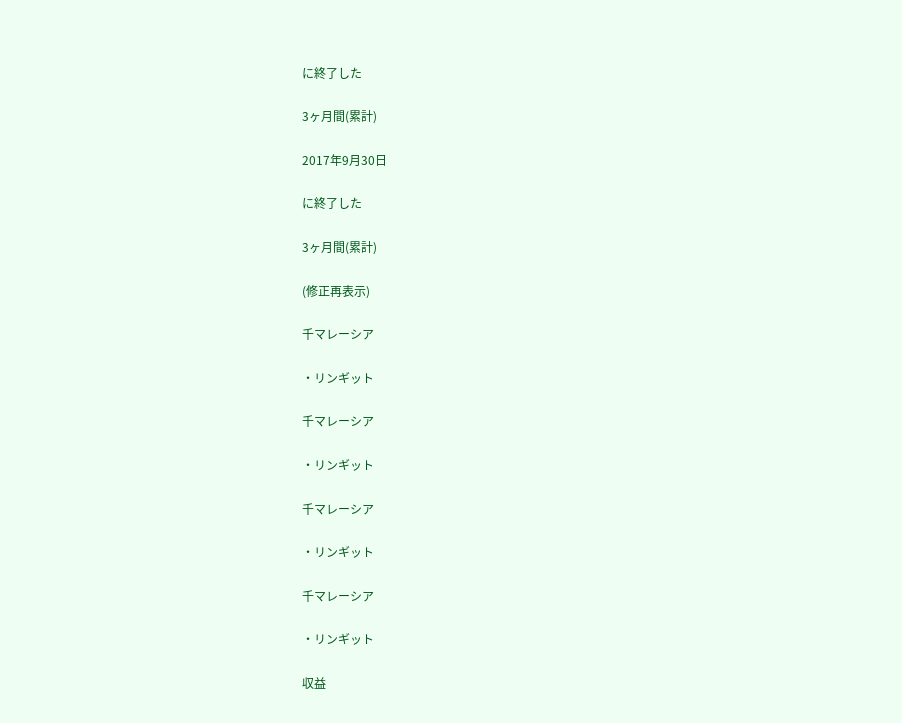に終了した

3ヶ月間(累計)

2017年9月30日

に終了した

3ヶ月間(累計)

(修正再表示)

千マレーシア

・リンギット

千マレーシア

・リンギット

千マレーシア

・リンギット

千マレーシア

・リンギット

収益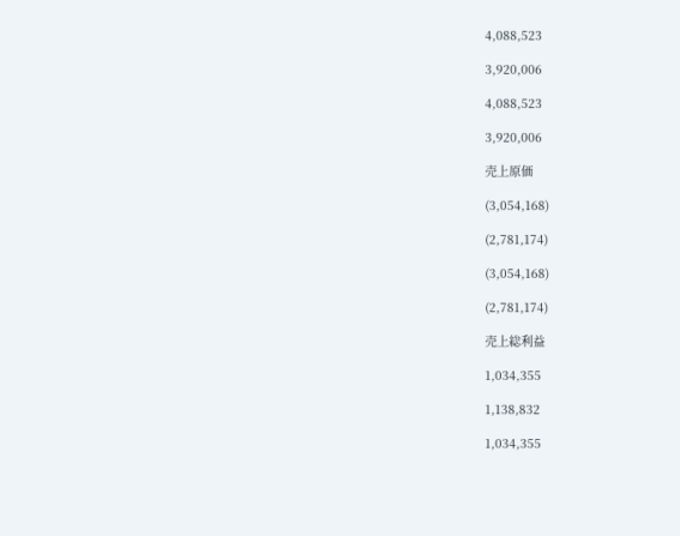4,088,523

3,920,006

4,088,523

3,920,006

売上原価

(3,054,168)

(2,781,174)

(3,054,168)

(2,781,174)

売上総利益

1,034,355

1,138,832

1,034,355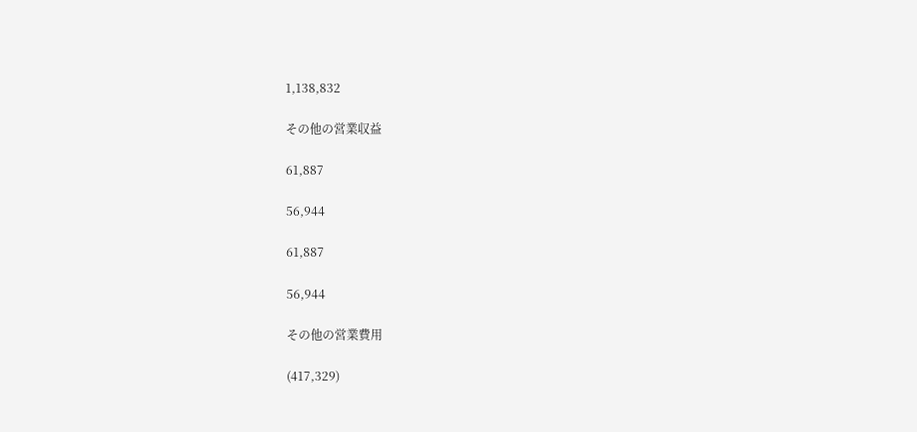1,138,832

その他の営業収益

61,887

56,944

61,887

56,944

その他の営業費用

(417,329)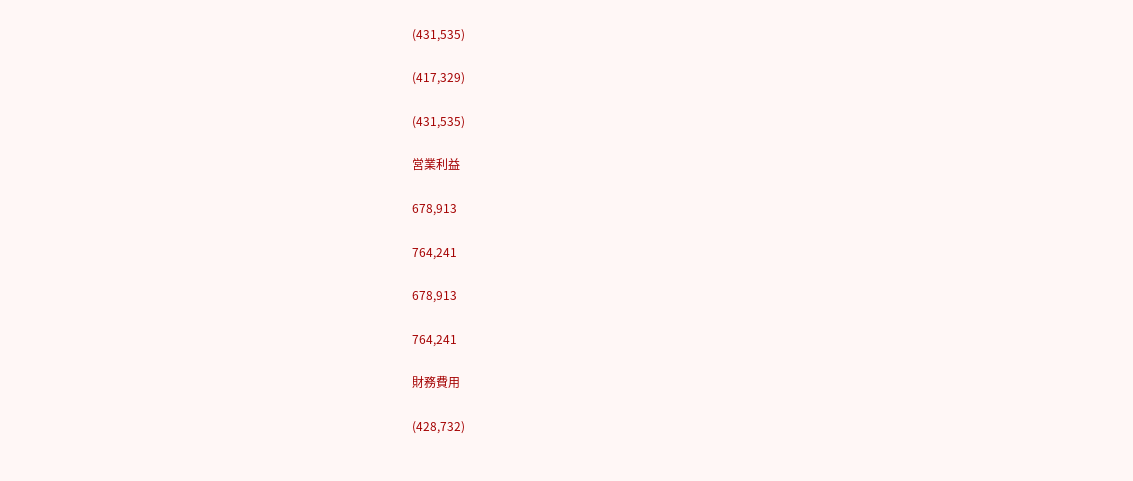(431,535)

(417,329)

(431,535)

営業利益

678,913

764,241

678,913

764,241

財務費用

(428,732)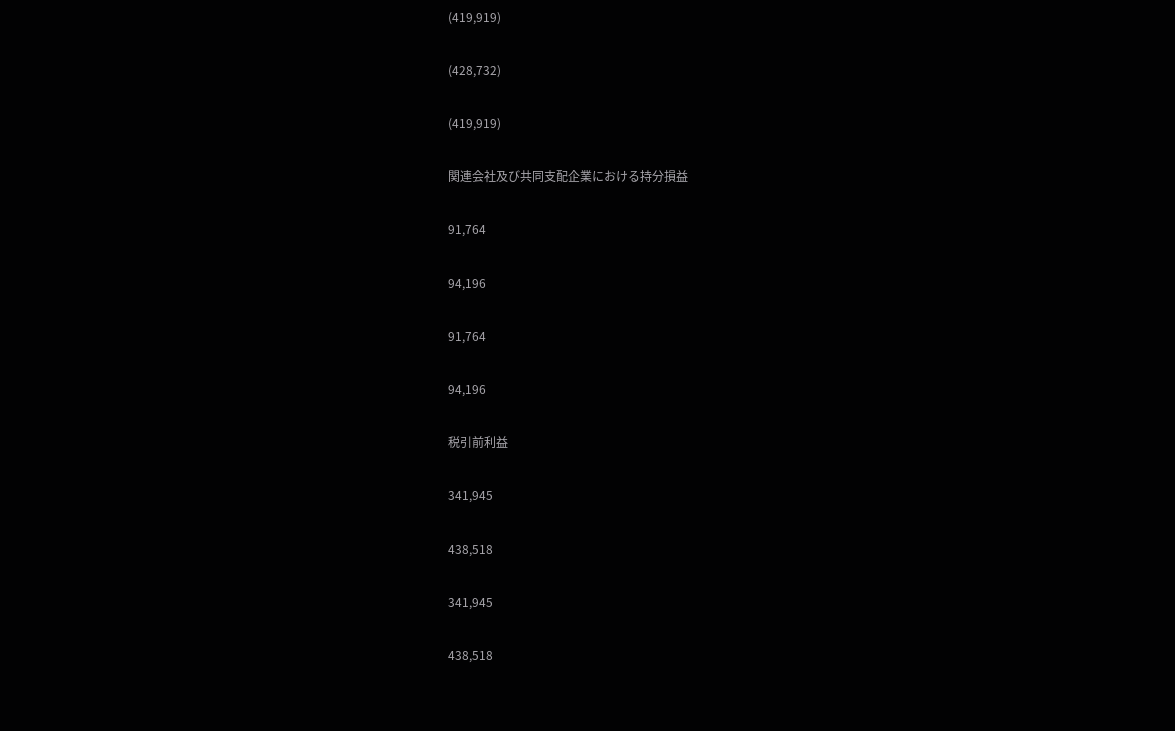(419,919)

(428,732)

(419,919)

関連会社及び共同支配企業における持分損益

91,764

94,196

91,764

94,196

税引前利益

341,945

438,518

341,945

438,518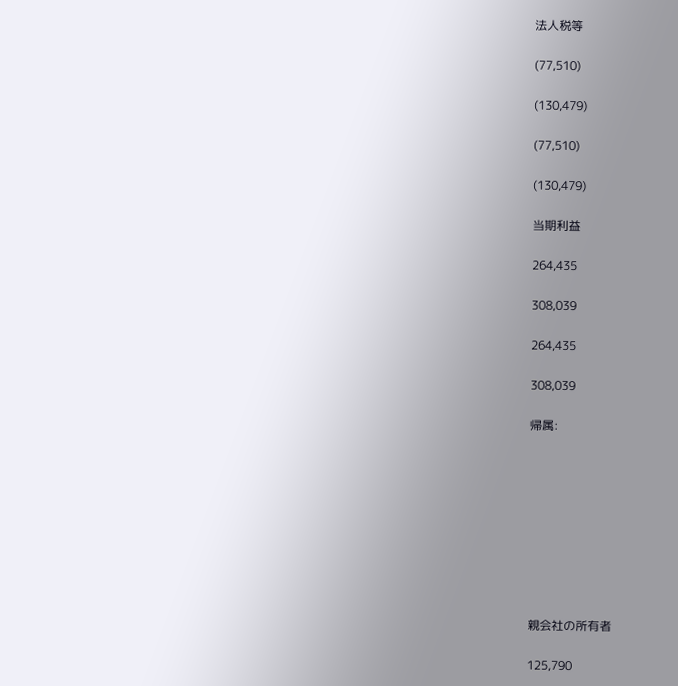法人税等

(77,510)

(130,479)

(77,510)

(130,479)

当期利益

264,435

308,039

264,435

308,039

帰属:









親会社の所有者

125,790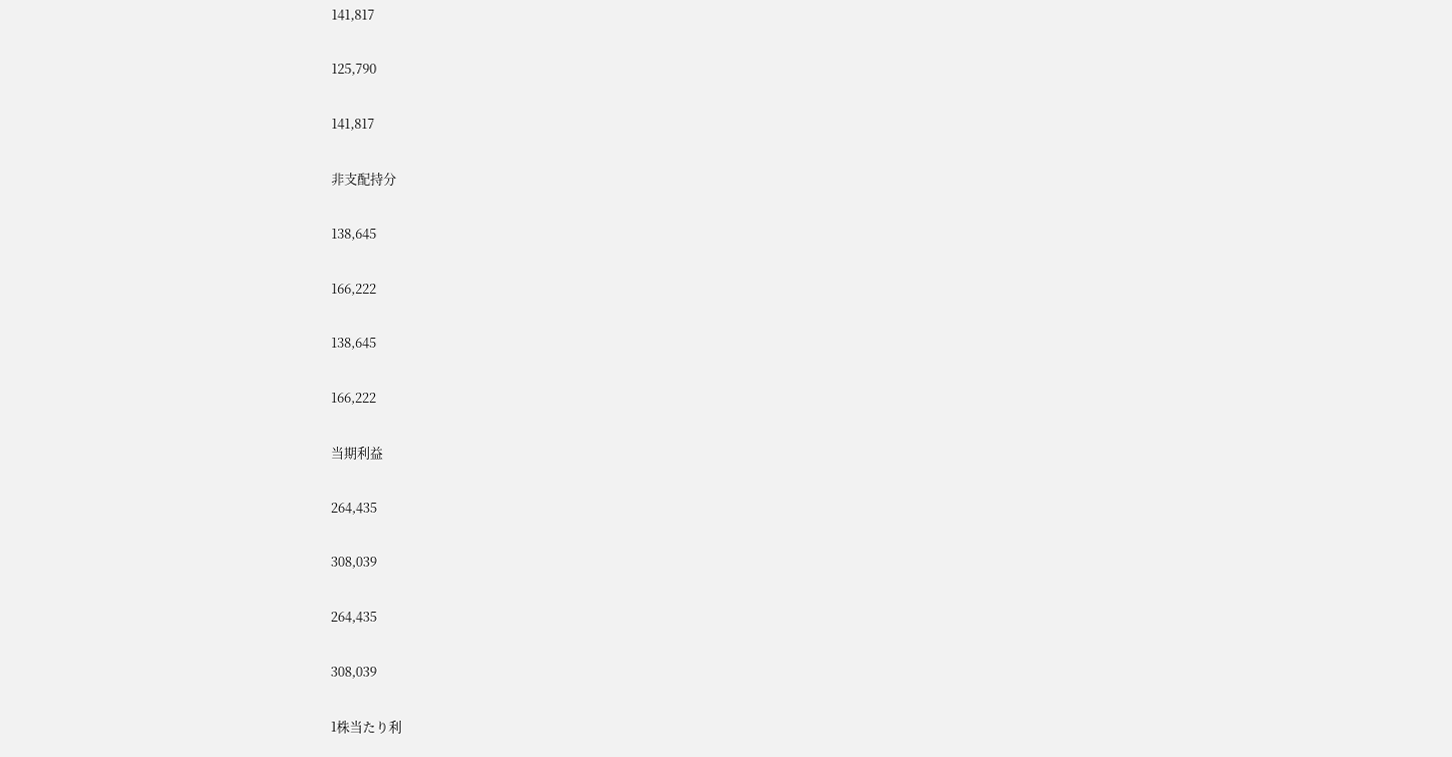141,817

125,790

141,817

非支配持分

138,645

166,222

138,645

166,222

当期利益

264,435

308,039

264,435

308,039

1株当たり利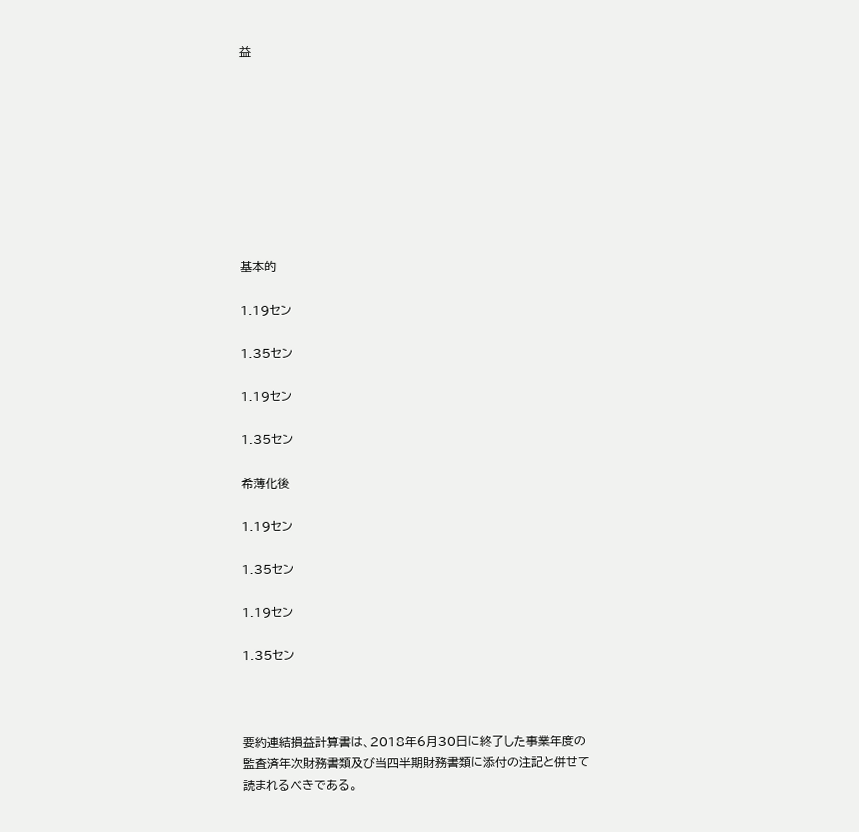益









基本的

1.19セン

1.35セン

1.19セン

1.35セン

希薄化後

1.19セン

1.35セン

1.19セン

1.35セン



要約連結損益計算書は、2018年6月30日に終了した事業年度の監査済年次財務書類及び当四半期財務書類に添付の注記と併せて読まれるべきである。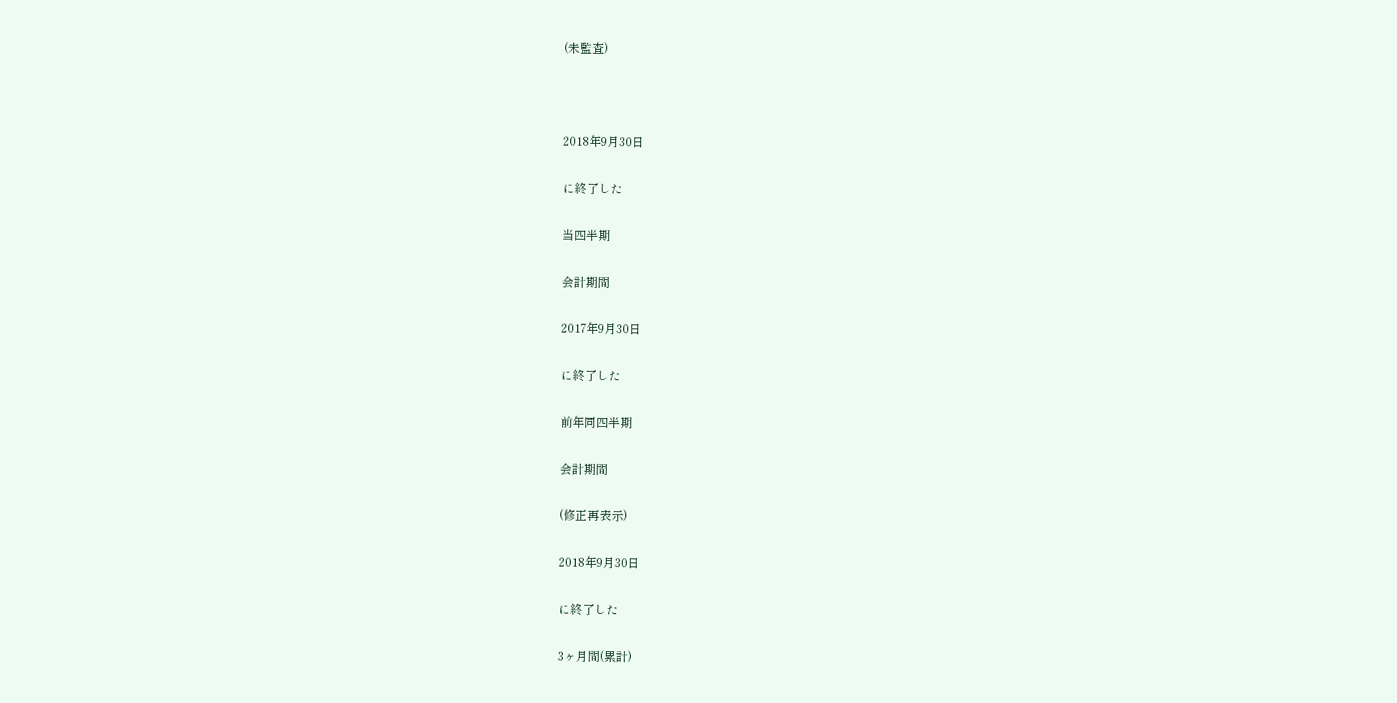(未監査)



2018年9月30日

に終了した

当四半期

会計期間

2017年9月30日

に終了した

前年同四半期

会計期間

(修正再表示)

2018年9月30日

に終了した

3ヶ月間(累計)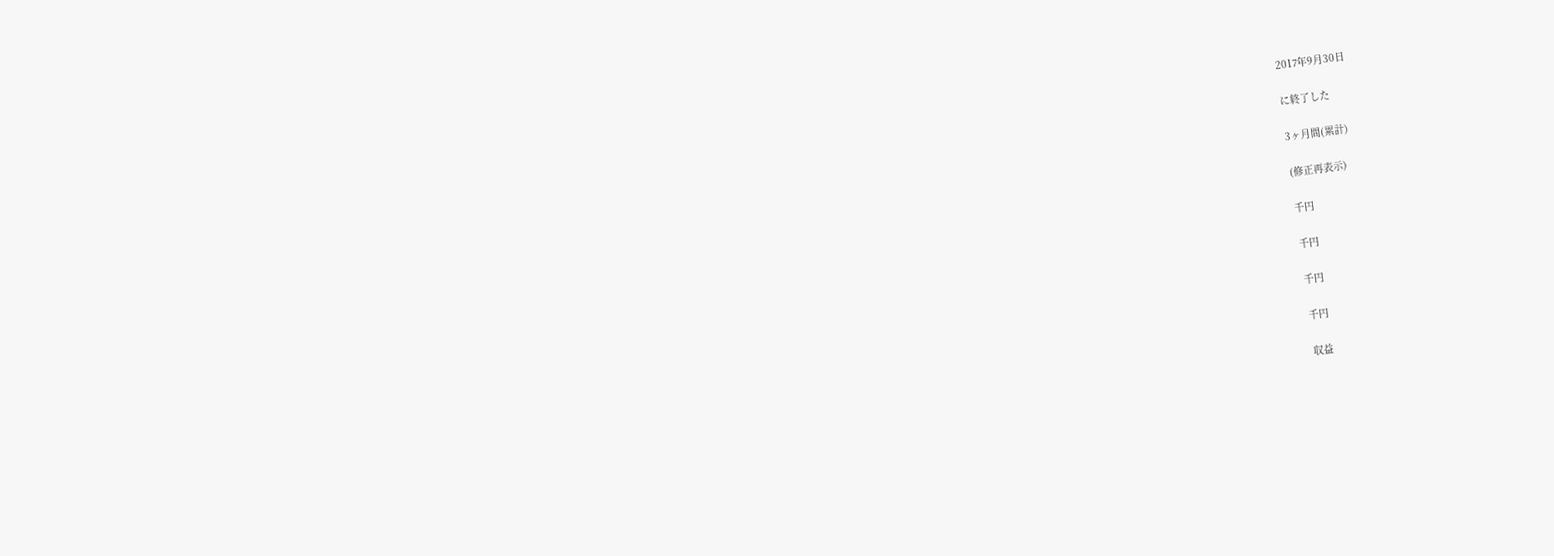2017年9月30日

に終了した

3ヶ月間(累計)

(修正再表示)

千円

千円

千円

千円

収益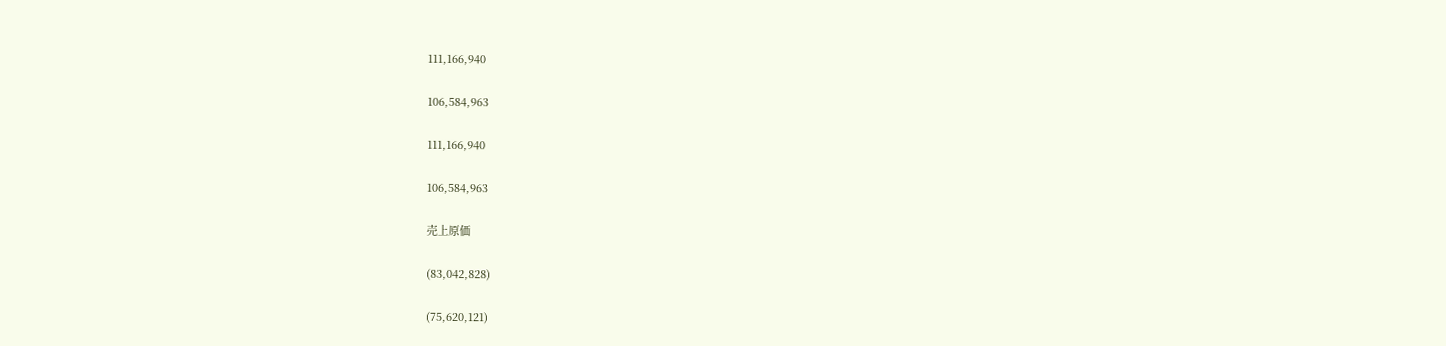111,166,940

106,584,963

111,166,940

106,584,963

売上原価

(83,042,828)

(75,620,121)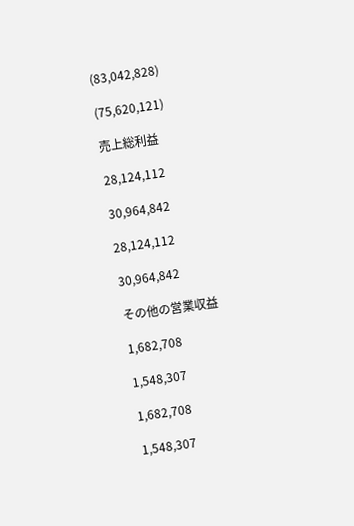(83,042,828)

(75,620,121)

売上総利益

28,124,112

30,964,842

28,124,112

30,964,842

その他の営業収益

1,682,708

1,548,307

1,682,708

1,548,307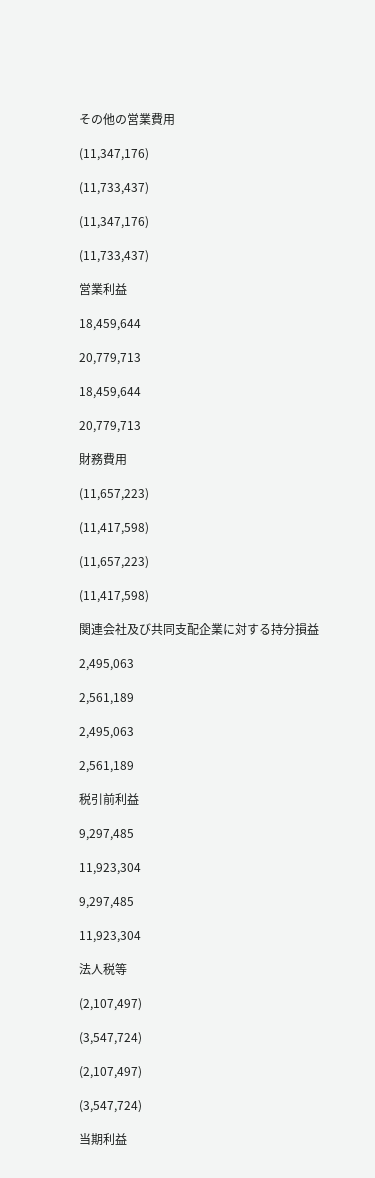その他の営業費用

(11,347,176)

(11,733,437)

(11,347,176)

(11,733,437)

営業利益

18,459,644

20,779,713

18,459,644

20,779,713

財務費用

(11,657,223)

(11,417,598)

(11,657,223)

(11,417,598)

関連会社及び共同支配企業に対する持分損益

2,495,063

2,561,189

2,495,063

2,561,189

税引前利益

9,297,485

11,923,304

9,297,485

11,923,304

法人税等

(2,107,497)

(3,547,724)

(2,107,497)

(3,547,724)

当期利益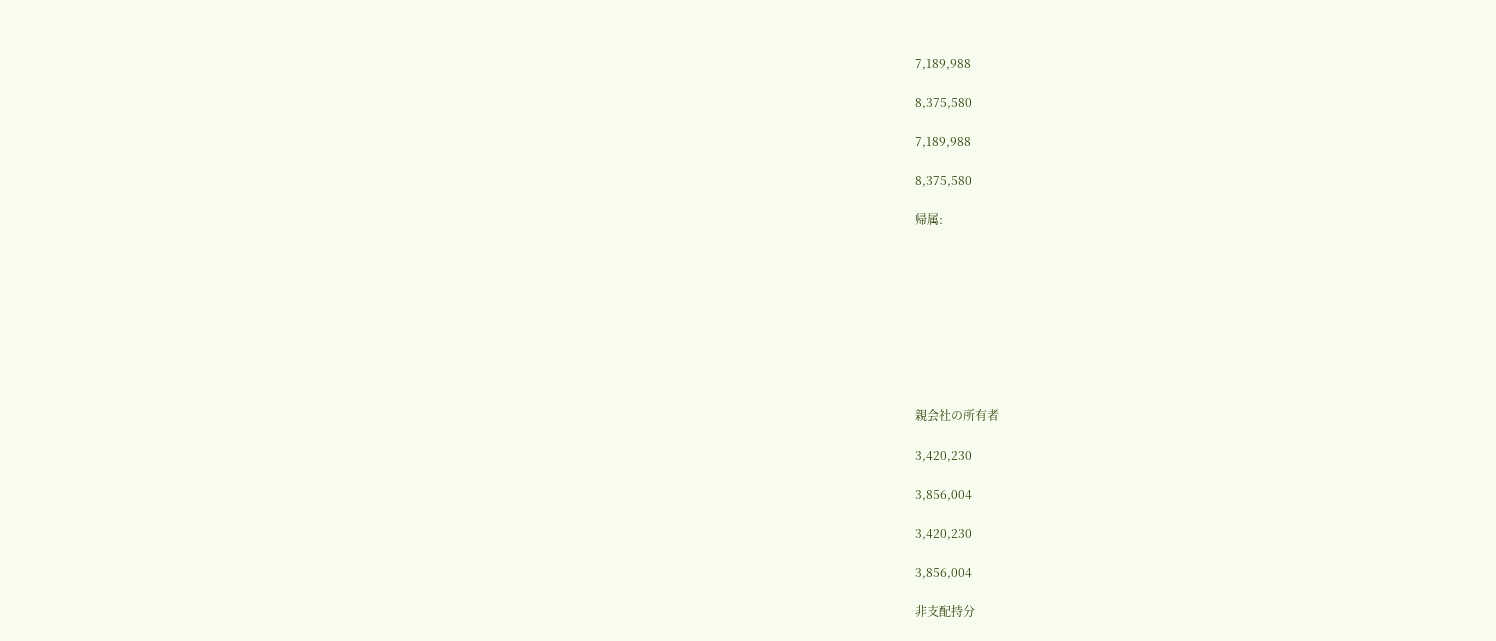7,189,988

8,375,580

7,189,988

8,375,580

帰属:









親会社の所有者

3,420,230

3,856,004

3,420,230

3,856,004

非支配持分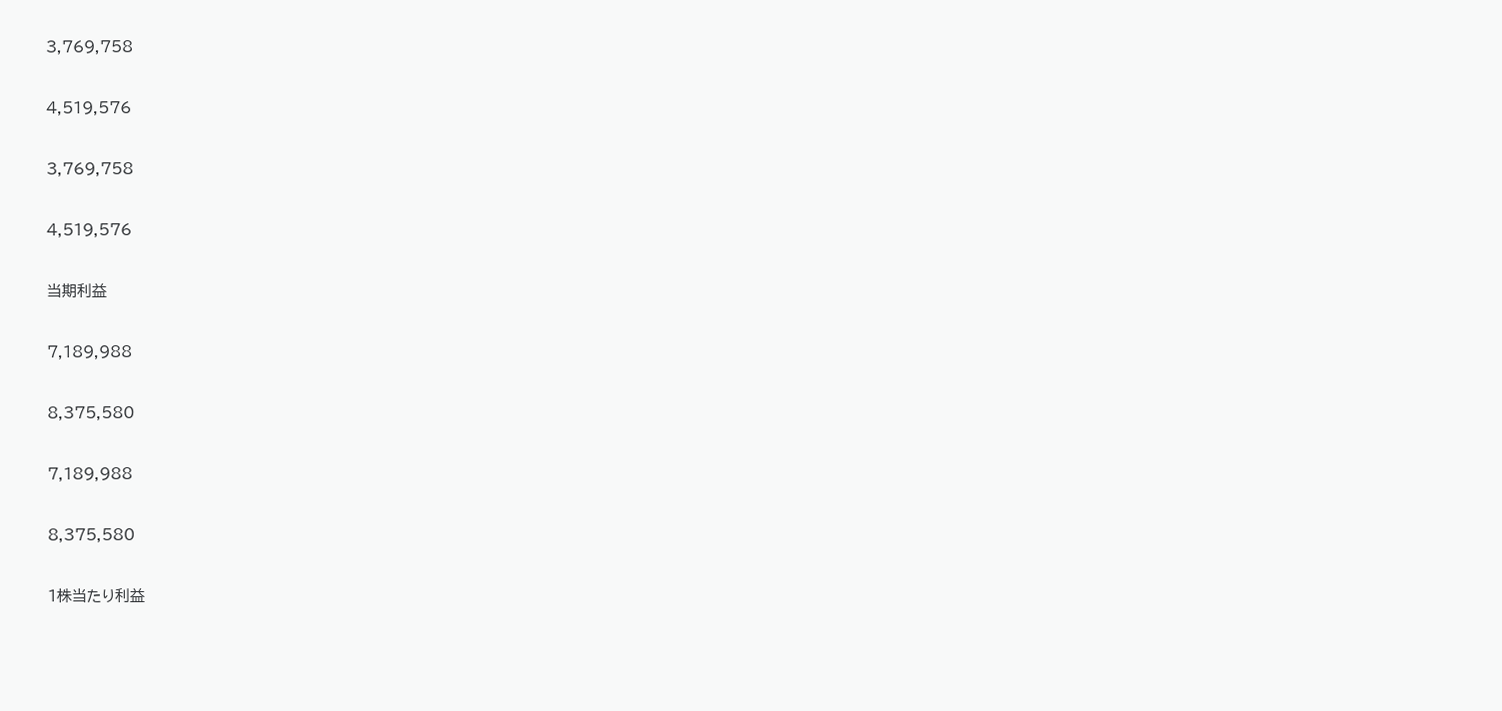3,769,758

4,519,576

3,769,758

4,519,576

当期利益

7,189,988

8,375,580

7,189,988

8,375,580

1株当たり利益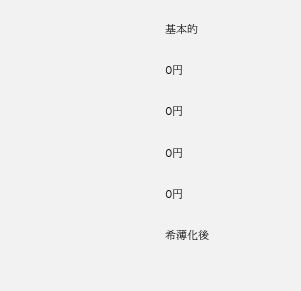基本的

0円

0円

0円

0円

希薄化後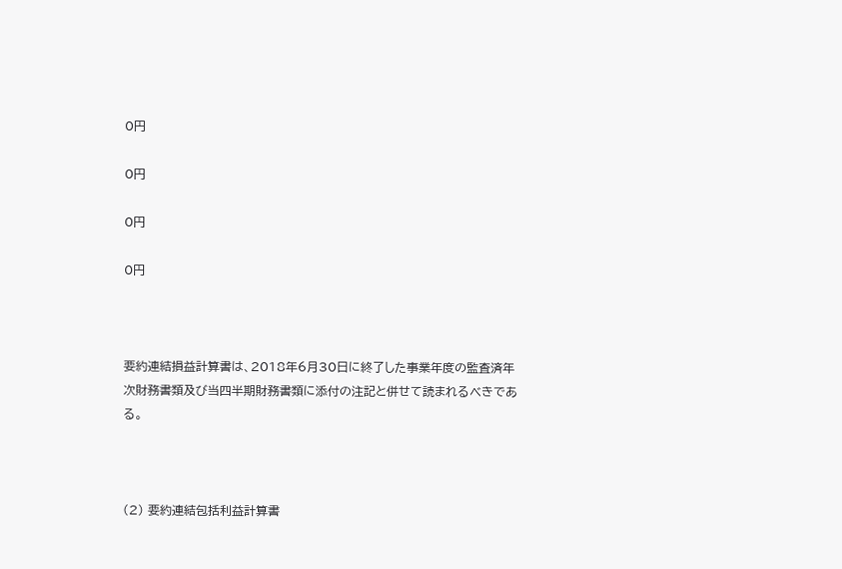0円

0円

0円

0円



要約連結損益計算書は、2018年6月30日に終了した事業年度の監査済年次財務書類及び当四半期財務書類に添付の注記と併せて読まれるべきである。



(2) 要約連結包括利益計算書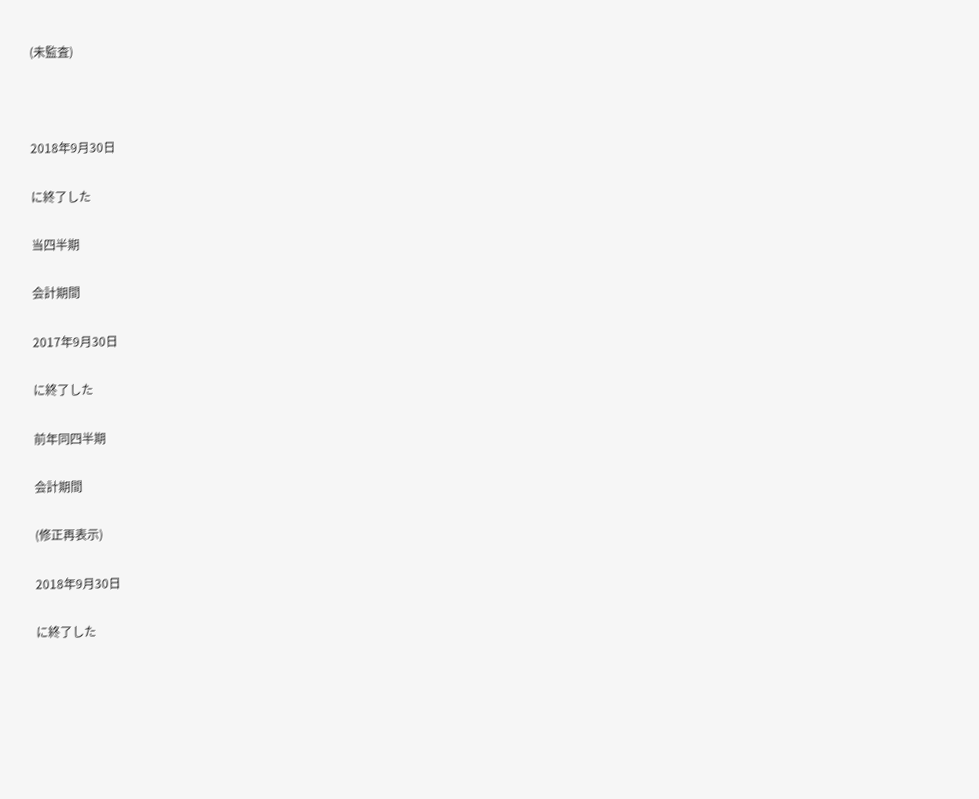(未監査)



2018年9月30日

に終了した

当四半期

会計期間

2017年9月30日

に終了した

前年同四半期

会計期間

(修正再表示)

2018年9月30日

に終了した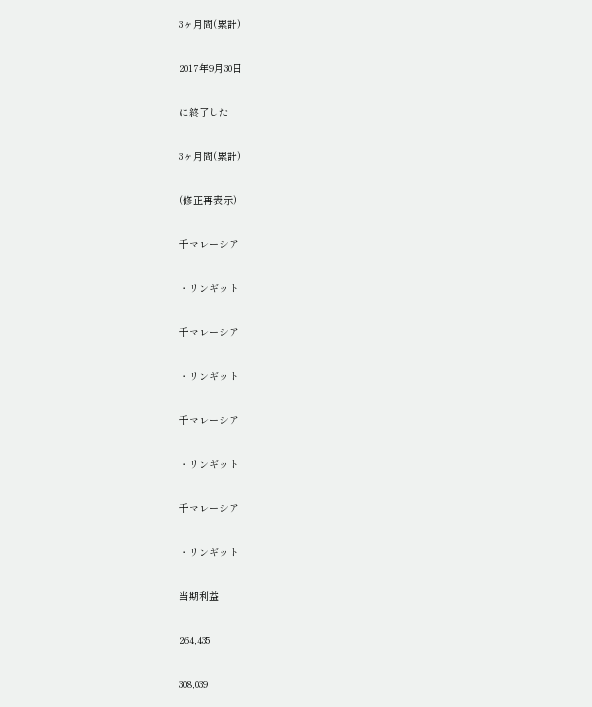3ヶ月間(累計)

2017年9月30日

に終了した

3ヶ月間(累計)

(修正再表示)

千マレーシア

・リンギット

千マレーシア

・リンギット

千マレーシア

・リンギット

千マレーシア

・リンギット

当期利益

264,435

308,039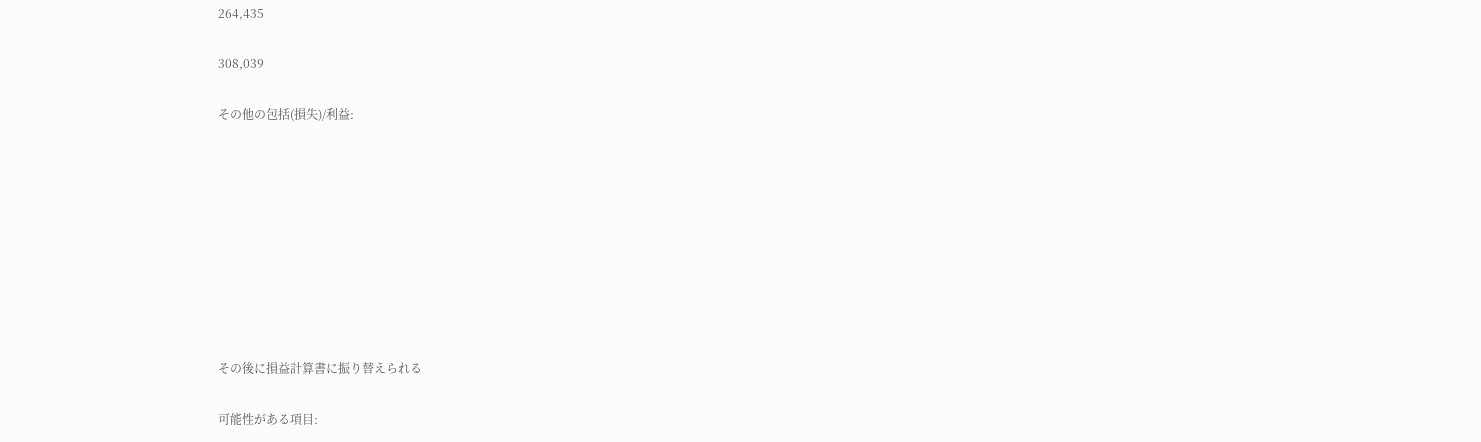264,435

308,039

その他の包括(損失)/利益:









その後に損益計算書に振り替えられる

可能性がある項目: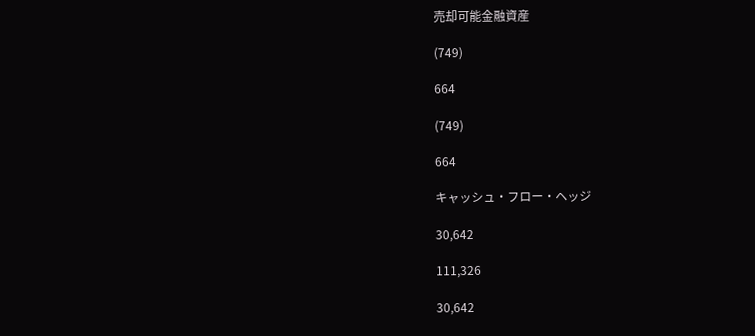売却可能金融資産

(749)

664

(749)

664

キャッシュ・フロー・ヘッジ

30,642

111,326

30,642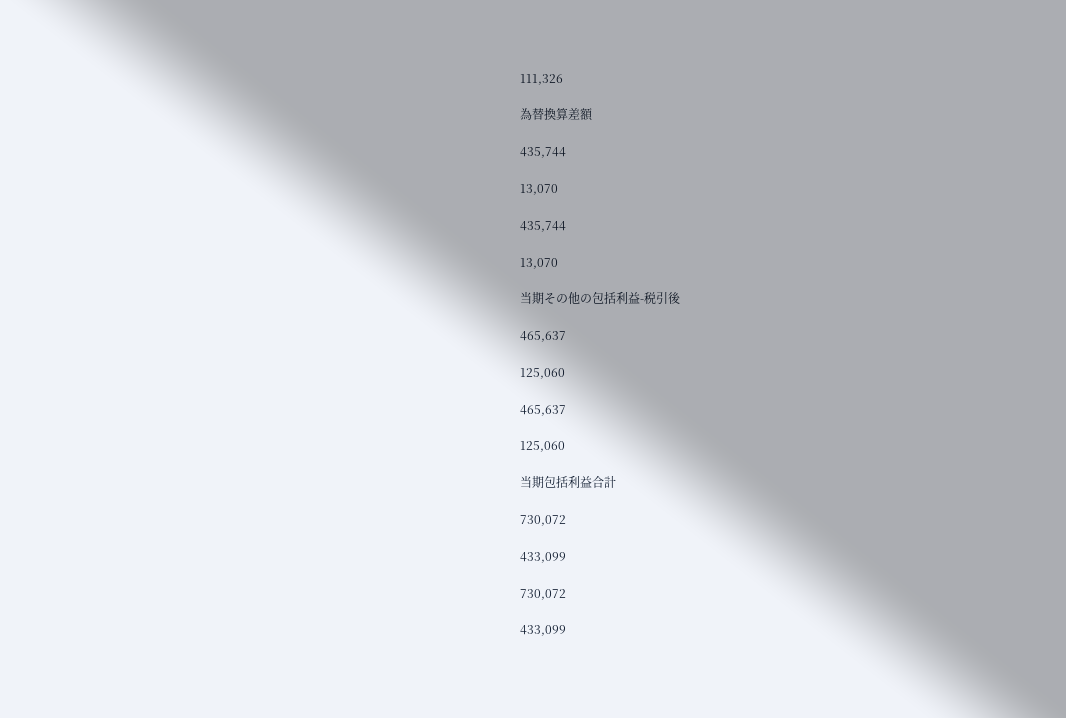111,326

為替換算差額

435,744

13,070

435,744

13,070

当期その他の包括利益-税引後

465,637

125,060

465,637

125,060

当期包括利益合計

730,072

433,099

730,072

433,099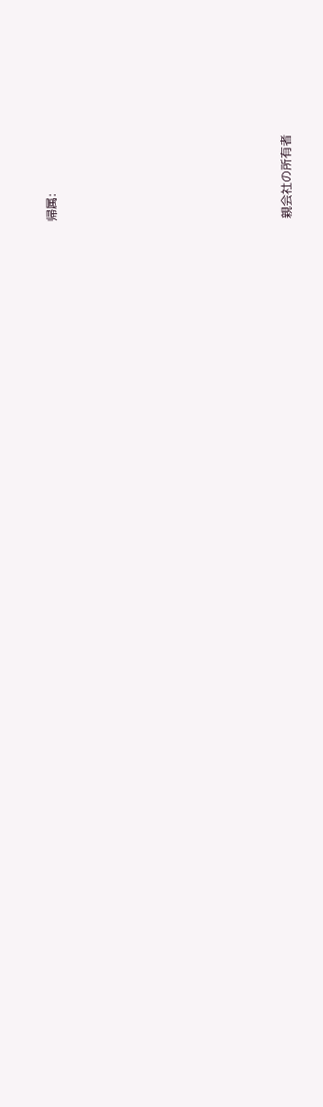帰属:









親会社の所有者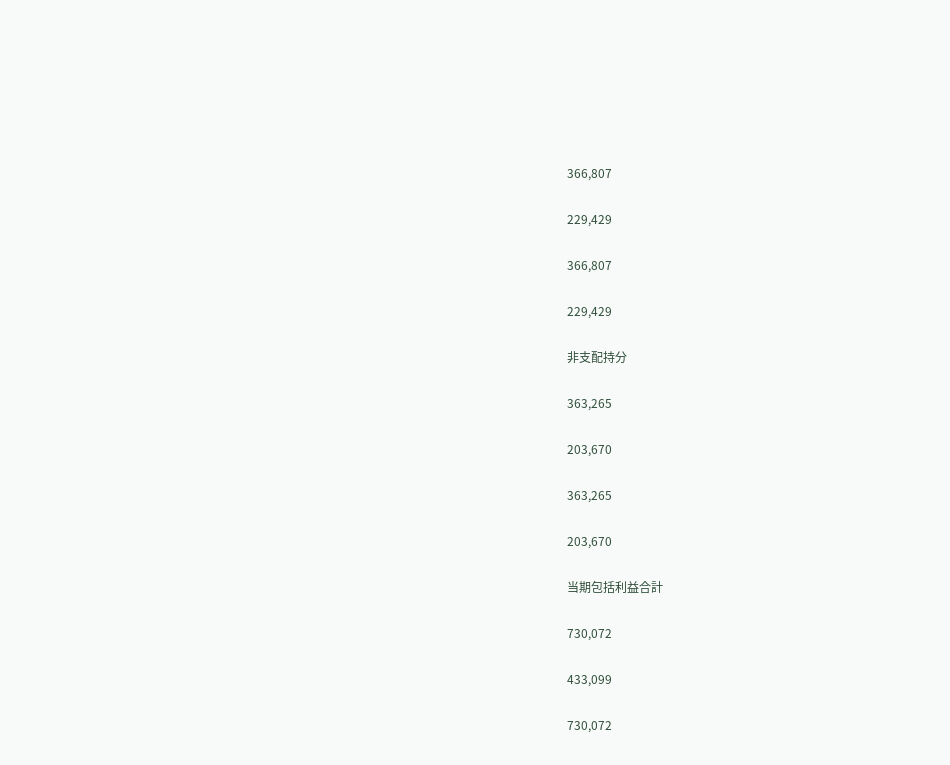366,807

229,429

366,807

229,429

非支配持分

363,265

203,670

363,265

203,670

当期包括利益合計

730,072

433,099

730,072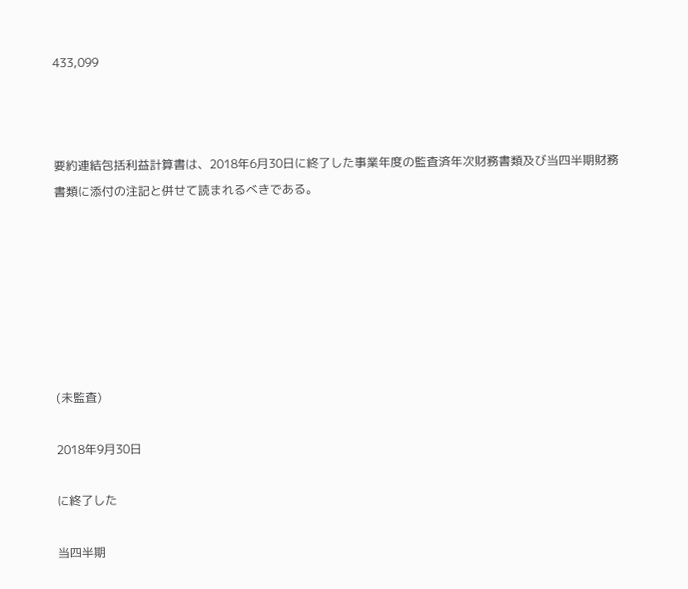433,099



要約連結包括利益計算書は、2018年6月30日に終了した事業年度の監査済年次財務書類及び当四半期財務書類に添付の注記と併せて読まれるべきである。







(未監査)

2018年9月30日

に終了した

当四半期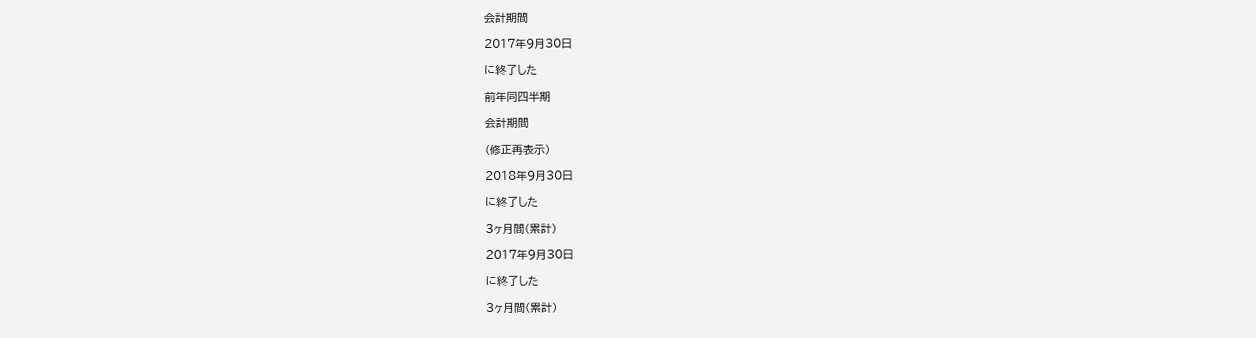会計期間

2017年9月30日

に終了した

前年同四半期

会計期間

(修正再表示)

2018年9月30日

に終了した

3ヶ月間(累計)

2017年9月30日

に終了した

3ヶ月間(累計)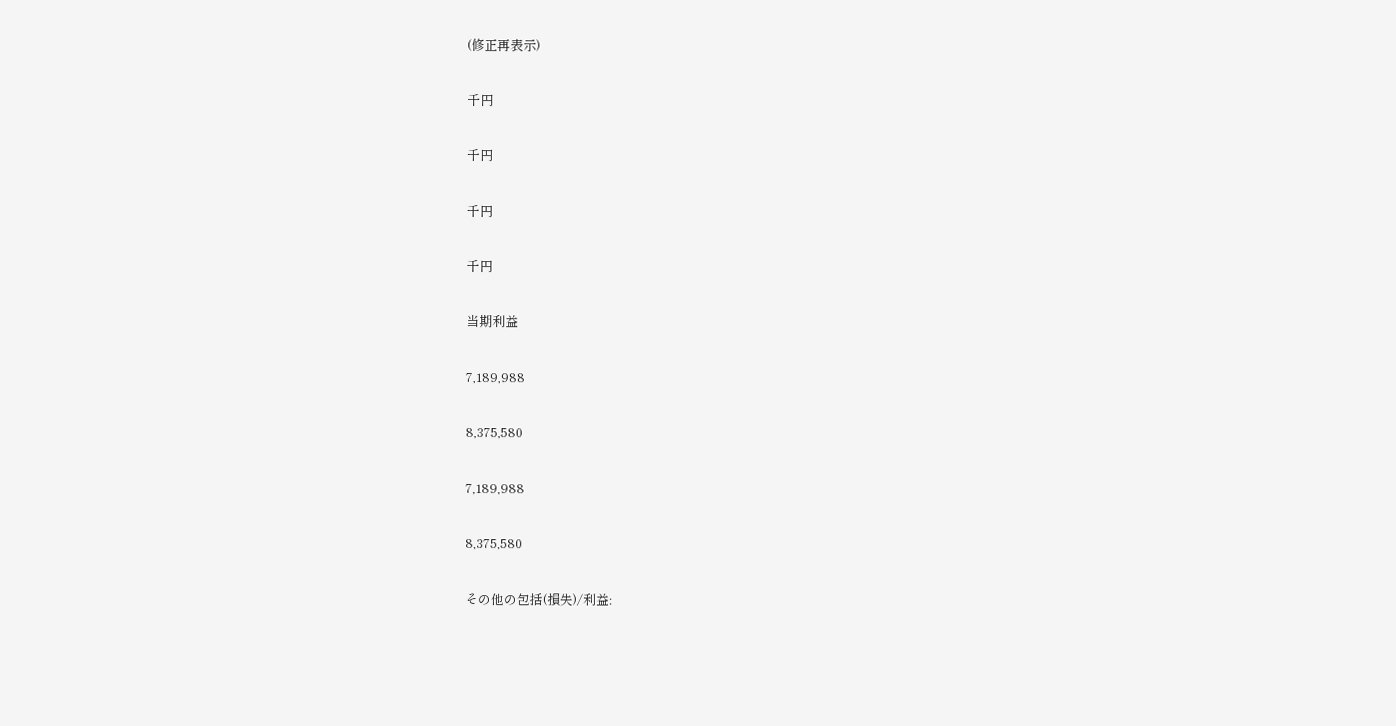(修正再表示)

千円

千円

千円

千円

当期利益

7,189,988

8,375,580

7,189,988

8,375,580

その他の包括(損失)/利益: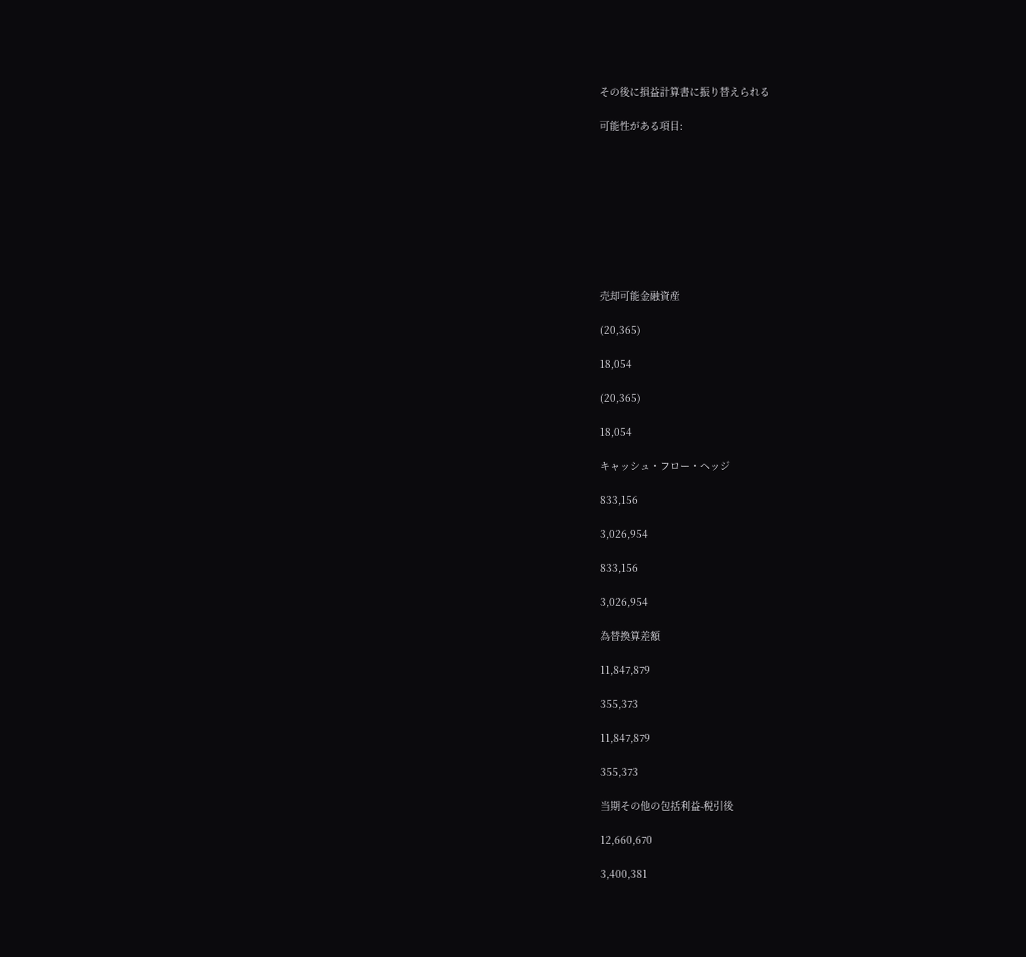その後に損益計算書に振り替えられる

可能性がある項目:









売却可能金融資産

(20,365)

18,054

(20,365)

18,054

キャッシュ・フロー・ヘッジ

833,156

3,026,954

833,156

3,026,954

為替換算差額

11,847,879

355,373

11,847,879

355,373

当期その他の包括利益-税引後

12,660,670

3,400,381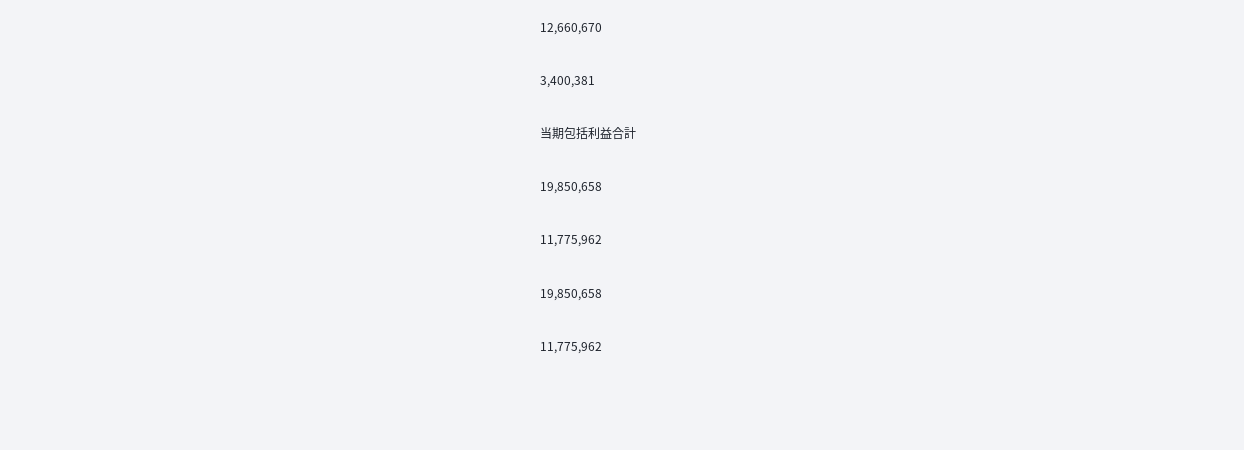12,660,670

3,400,381

当期包括利益合計

19,850,658

11,775,962

19,850,658

11,775,962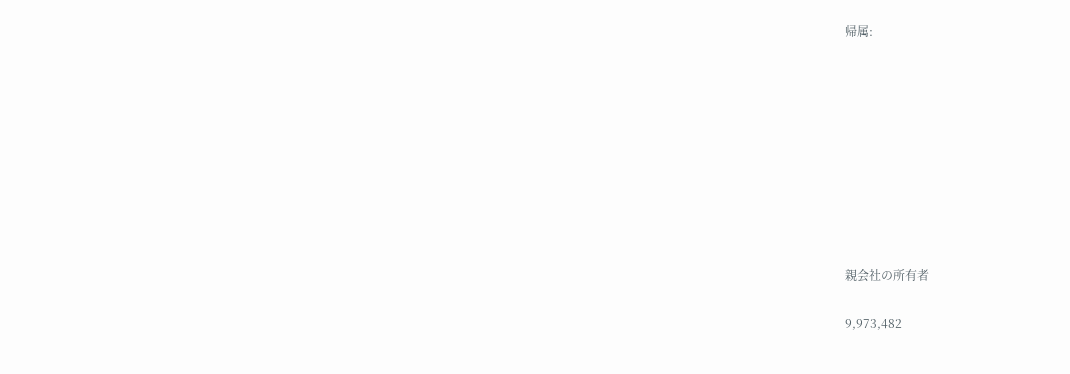帰属:









親会社の所有者

9,973,482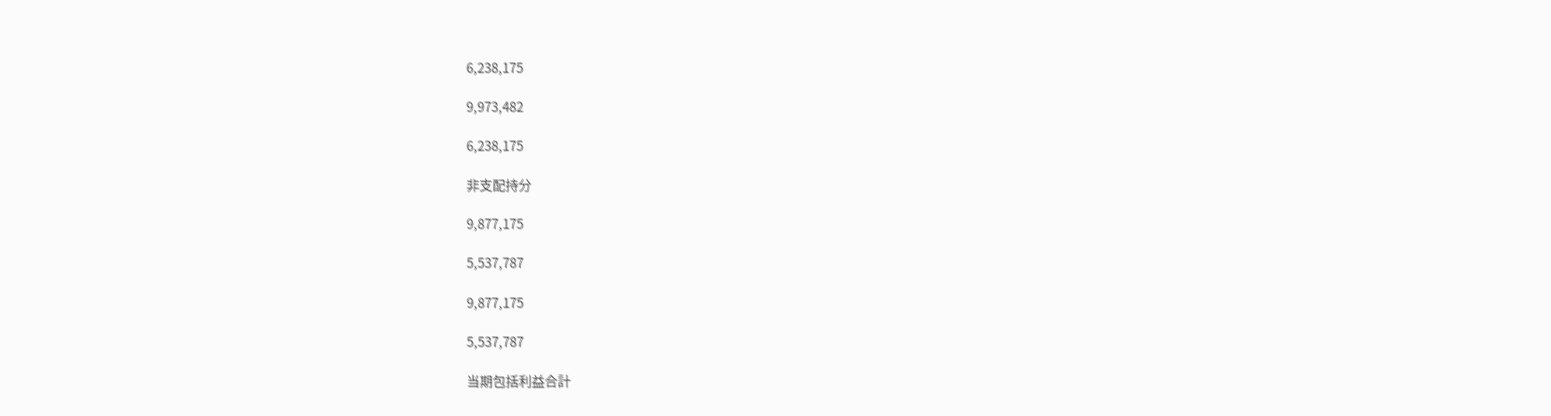6,238,175

9,973,482

6,238,175

非支配持分

9,877,175

5,537,787

9,877,175

5,537,787

当期包括利益合計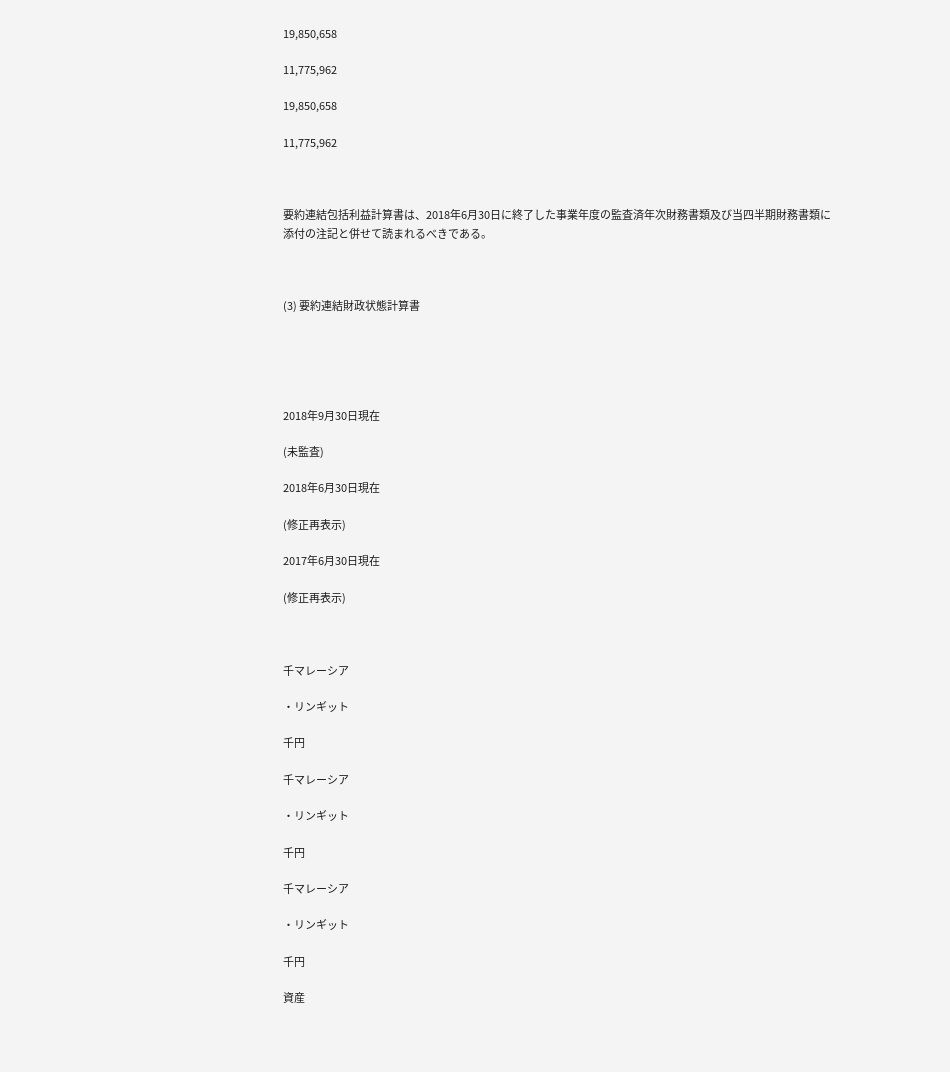19,850,658

11,775,962

19,850,658

11,775,962



要約連結包括利益計算書は、2018年6月30日に終了した事業年度の監査済年次財務書類及び当四半期財務書類に添付の注記と併せて読まれるべきである。



(3) 要約連結財政状態計算書





2018年9月30日現在

(未監査)

2018年6月30日現在

(修正再表示)

2017年6月30日現在

(修正再表示)



千マレーシア

・リンギット

千円

千マレーシア

・リンギット

千円

千マレーシア

・リンギット

千円

資産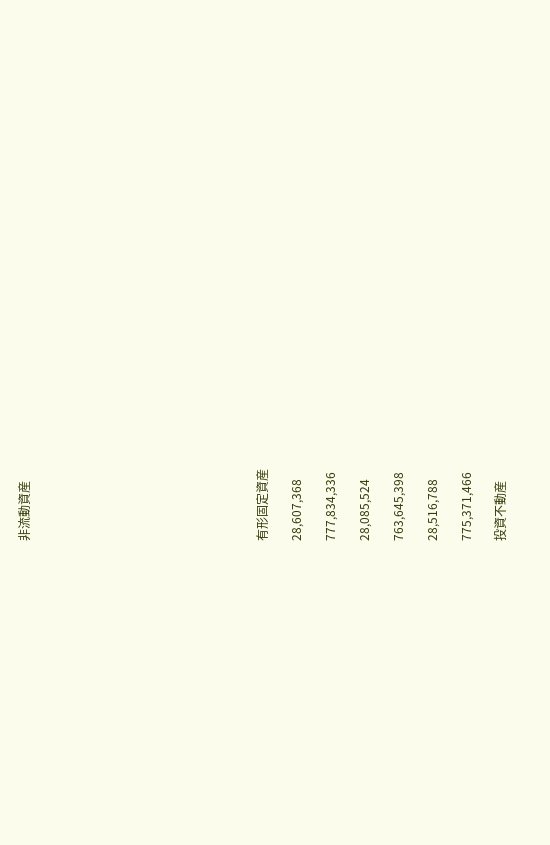非流動資産













有形固定資産

28,607,368

777,834,336

28,085,524

763,645,398

28,516,788

775,371,466

投資不動産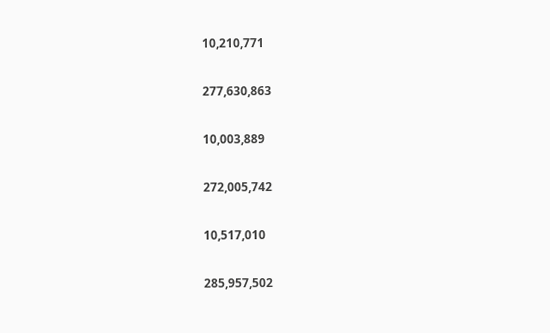10,210,771

277,630,863

10,003,889

272,005,742

10,517,010

285,957,502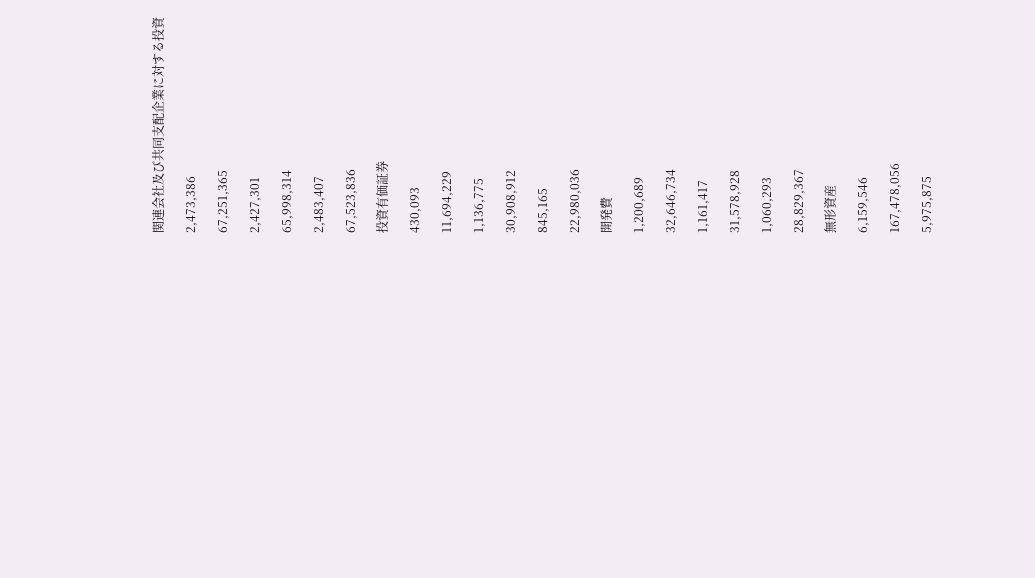関連会社及び共同支配企業に対する投資

2,473,386

67,251,365

2,427,301

65,998,314

2,483,407

67,523,836

投資有価証券

430,093

11,694,229

1,136,775

30,908,912

845,165

22,980,036

開発費

1,200,689

32,646,734

1,161,417

31,578,928

1,060,293

28,829,367

無形資産

6,159,546

167,478,056

5,975,875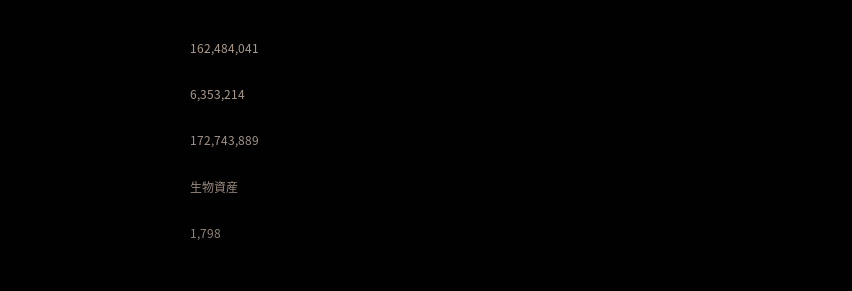162,484,041

6,353,214

172,743,889

生物資産

1,798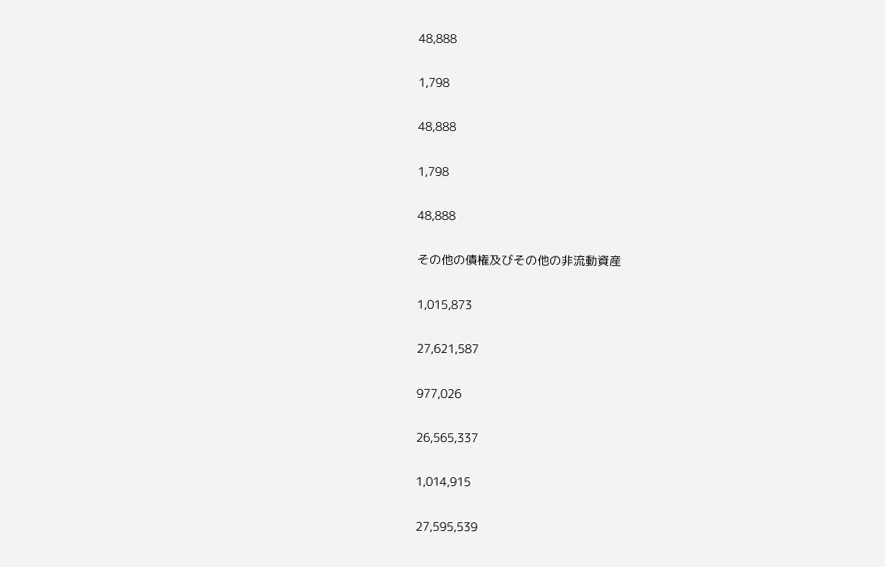48,888

1,798

48,888

1,798

48,888

その他の債権及びその他の非流動資産

1,015,873

27,621,587

977,026

26,565,337

1,014,915

27,595,539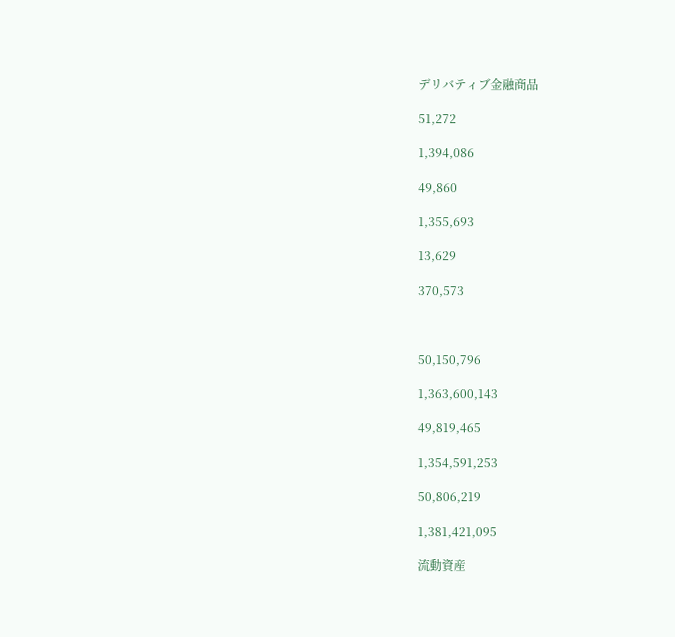デリバティブ金融商品

51,272

1,394,086

49,860

1,355,693

13,629

370,573



50,150,796

1,363,600,143

49,819,465

1,354,591,253

50,806,219

1,381,421,095

流動資産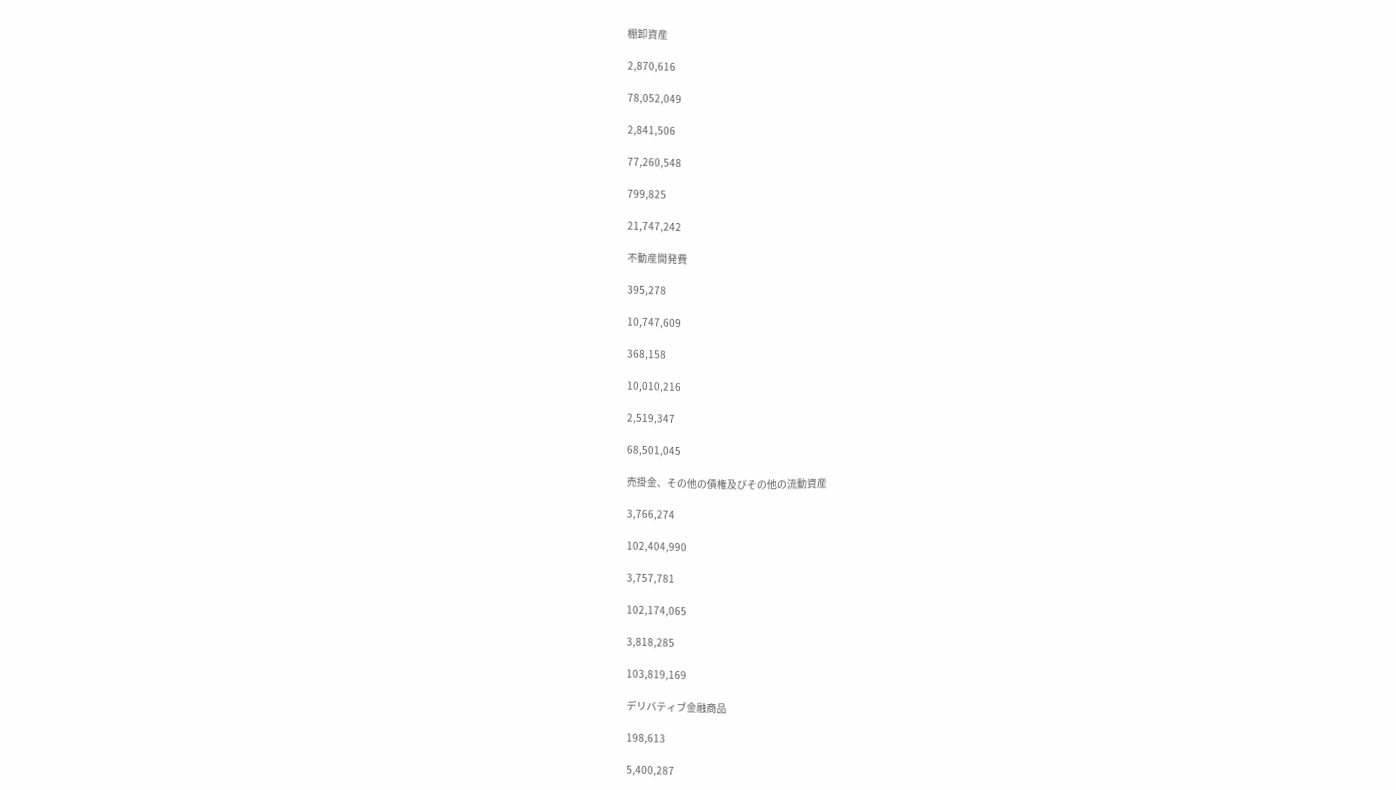棚卸資産

2,870,616

78,052,049

2,841,506

77,260,548

799,825

21,747,242

不動産開発費

395,278

10,747,609

368,158

10,010,216

2,519,347

68,501,045

売掛金、その他の債権及びその他の流動資産

3,766,274

102,404,990

3,757,781

102,174,065

3,818,285

103,819,169

デリバティブ金融商品

198,613

5,400,287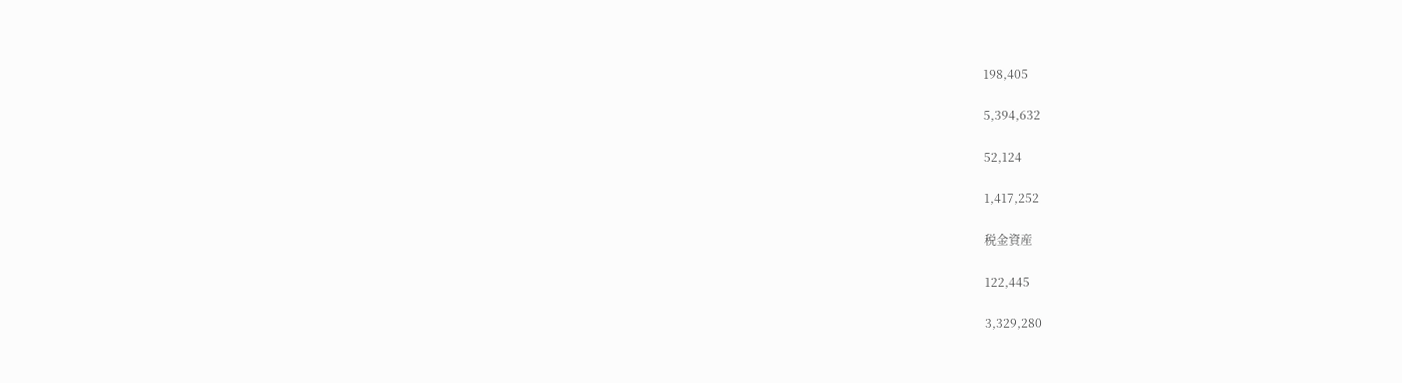198,405

5,394,632

52,124

1,417,252

税金資産

122,445

3,329,280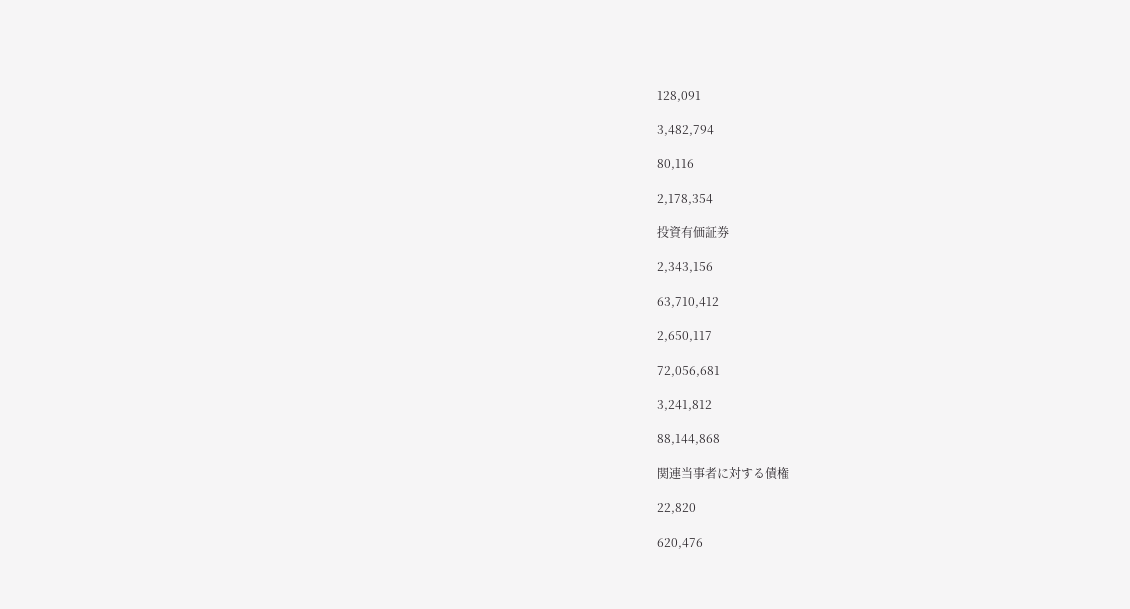128,091

3,482,794

80,116

2,178,354

投資有価証券

2,343,156

63,710,412

2,650,117

72,056,681

3,241,812

88,144,868

関連当事者に対する債権

22,820

620,476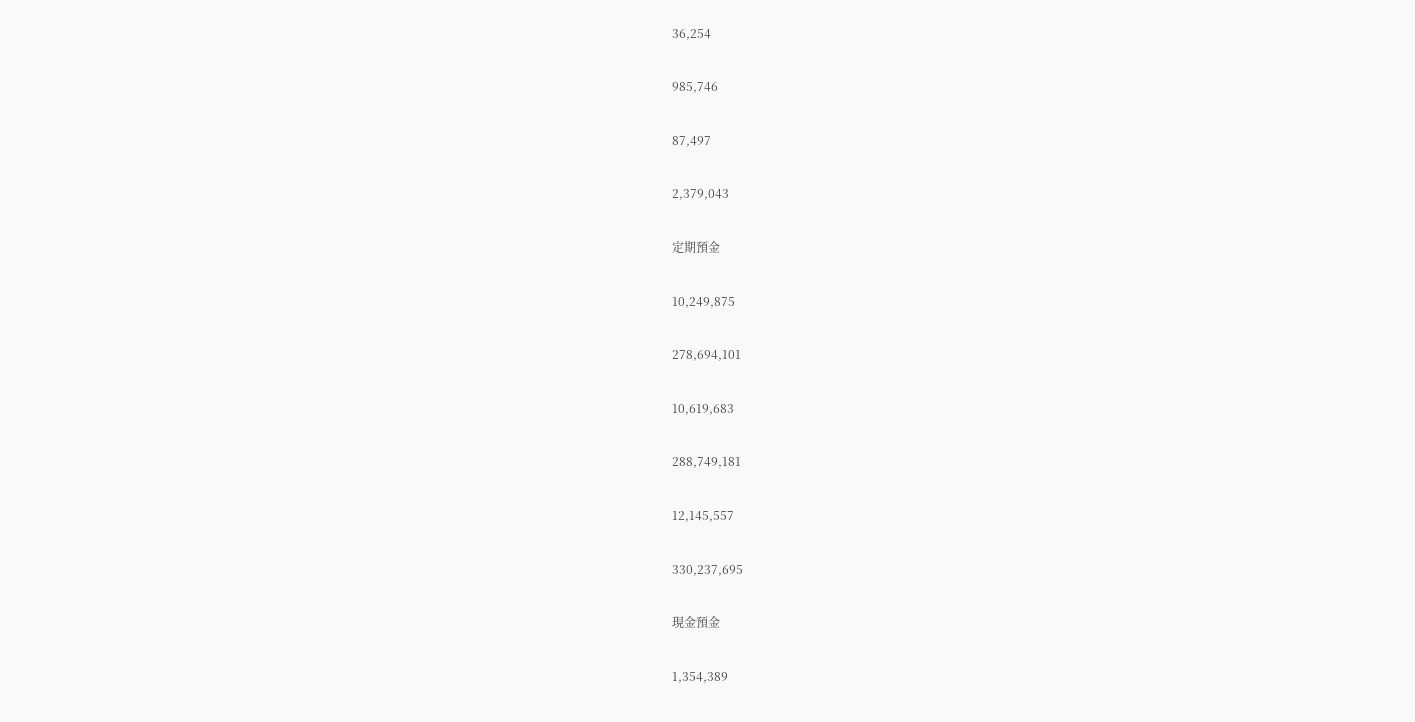36,254

985,746

87,497

2,379,043

定期預金

10,249,875

278,694,101

10,619,683

288,749,181

12,145,557

330,237,695

現金預金

1,354,389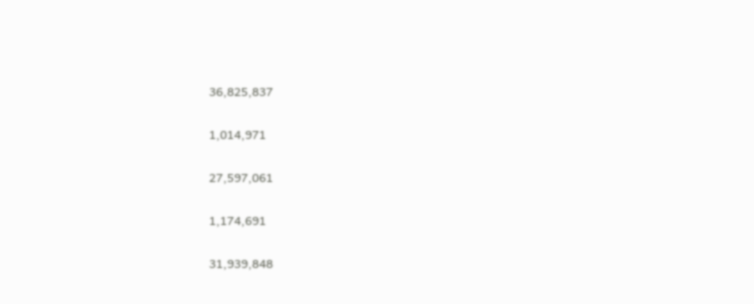36,825,837

1,014,971

27,597,061

1,174,691

31,939,848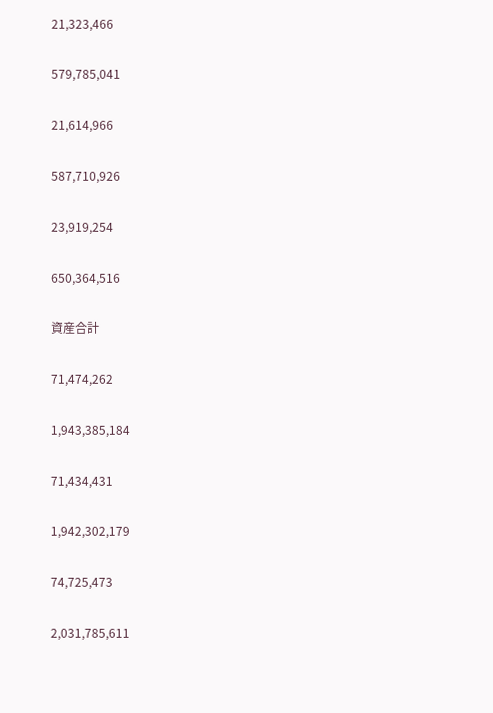21,323,466

579,785,041

21,614,966

587,710,926

23,919,254

650,364,516

資産合計

71,474,262

1,943,385,184

71,434,431

1,942,302,179

74,725,473

2,031,785,611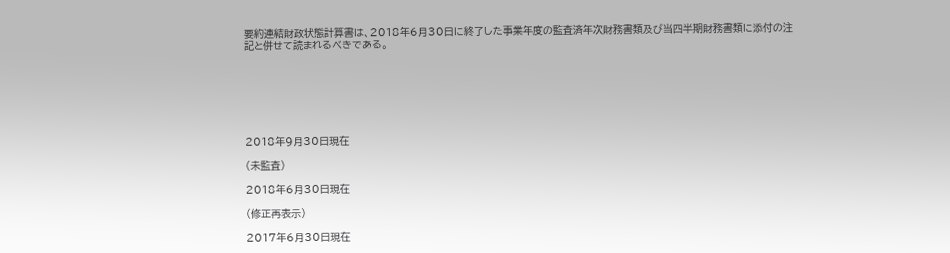要約連結財政状態計算書は、2018年6月30日に終了した事業年度の監査済年次財務書類及び当四半期財務書類に添付の注記と併せて読まれるべきである。







2018年9月30日現在

(未監査)

2018年6月30日現在

(修正再表示)

2017年6月30日現在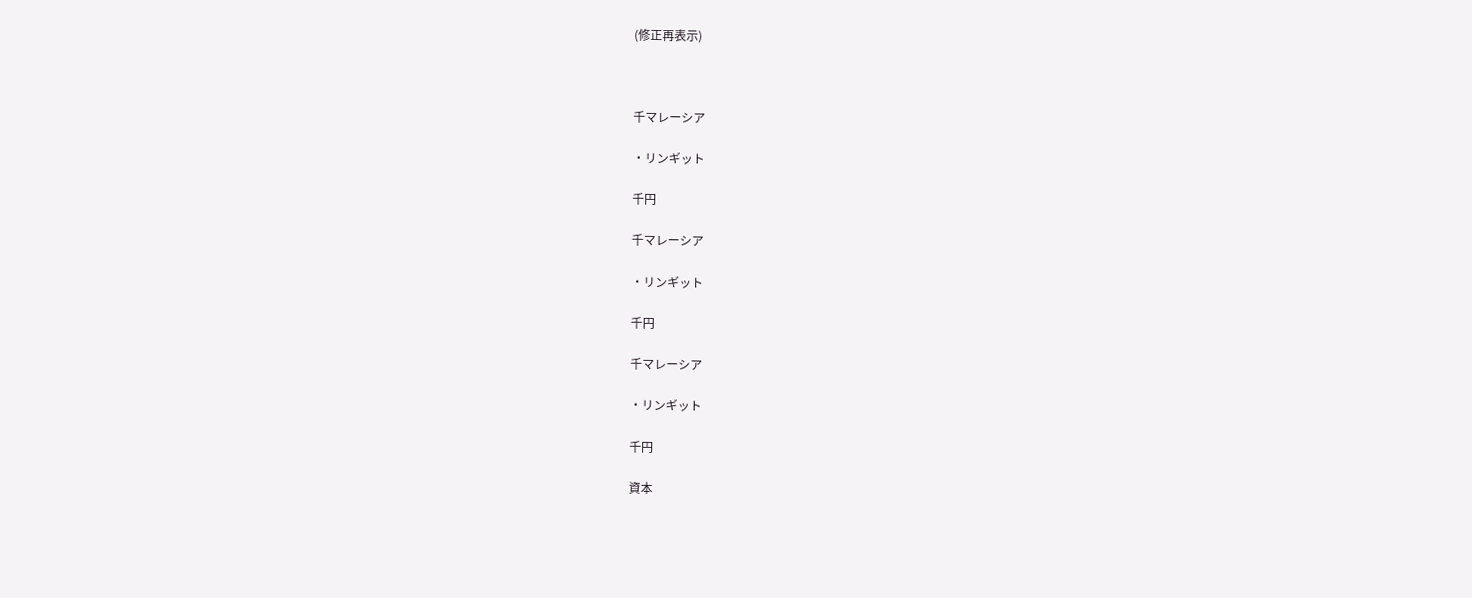(修正再表示)



千マレーシア

・リンギット

千円

千マレーシア

・リンギット

千円

千マレーシア

・リンギット

千円

資本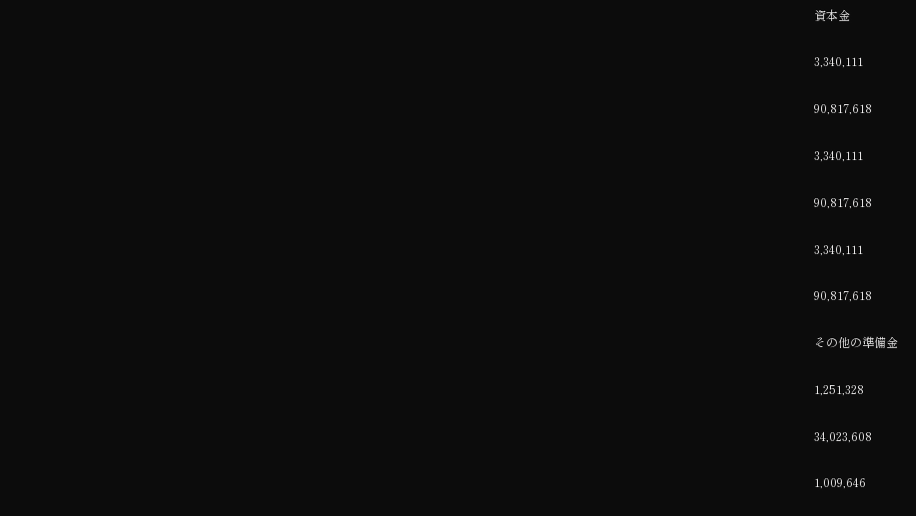資本金

3,340,111

90,817,618

3,340,111

90,817,618

3,340,111

90,817,618

その他の準備金

1,251,328

34,023,608

1,009,646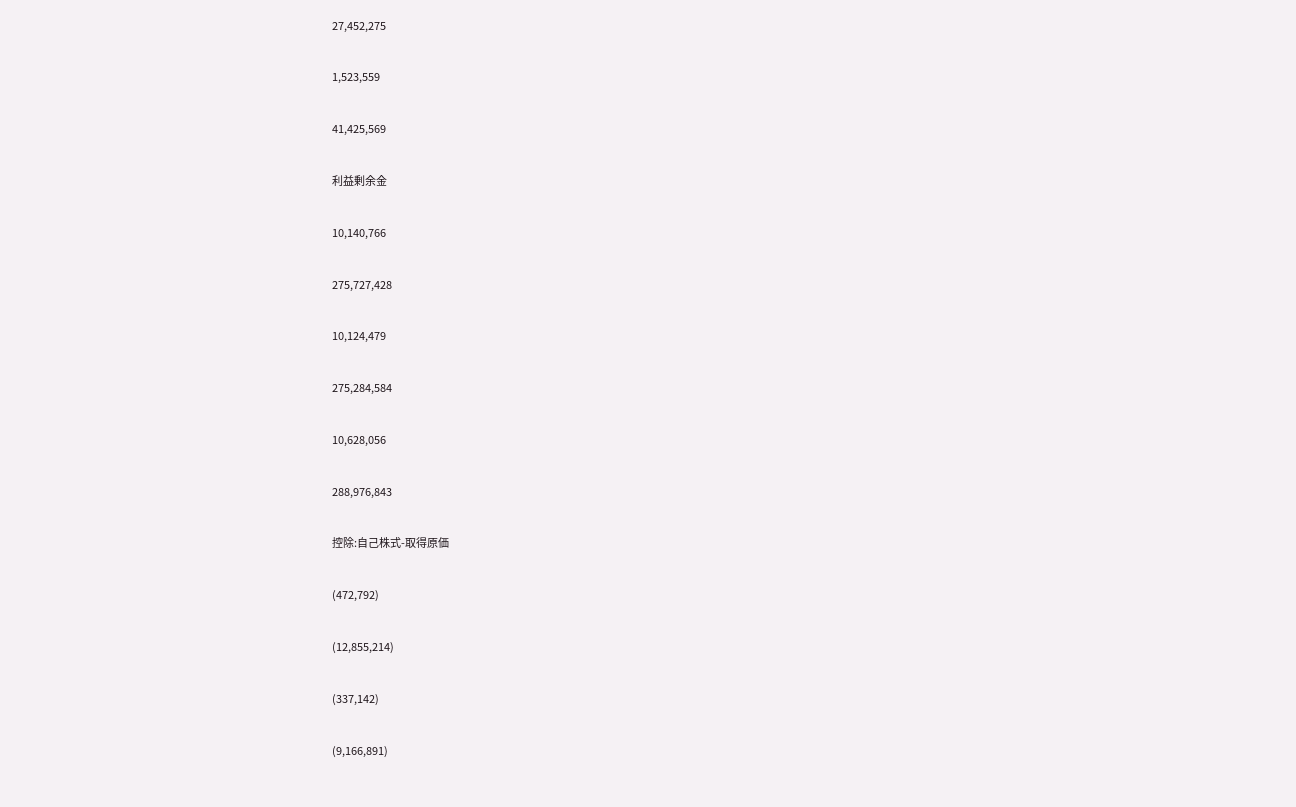27,452,275

1,523,559

41,425,569

利益剰余金

10,140,766

275,727,428

10,124,479

275,284,584

10,628,056

288,976,843

控除:自己株式-取得原価

(472,792)

(12,855,214)

(337,142)

(9,166,891)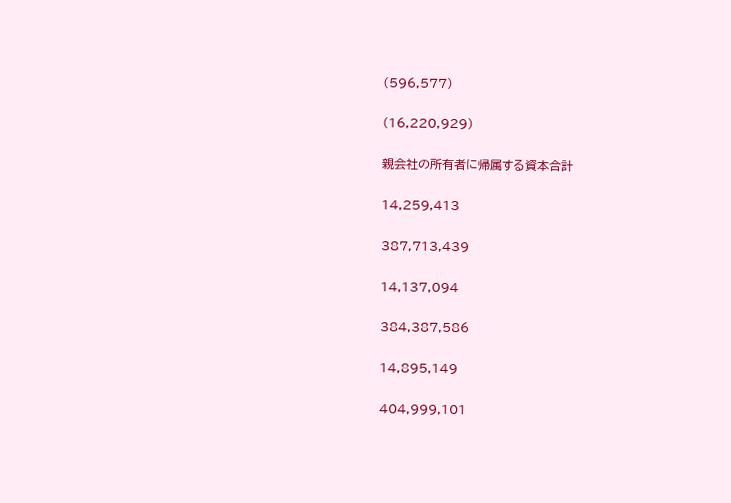(596,577)

(16,220,929)

親会社の所有者に帰属する資本合計

14,259,413

387,713,439

14,137,094

384,387,586

14,895,149

404,999,101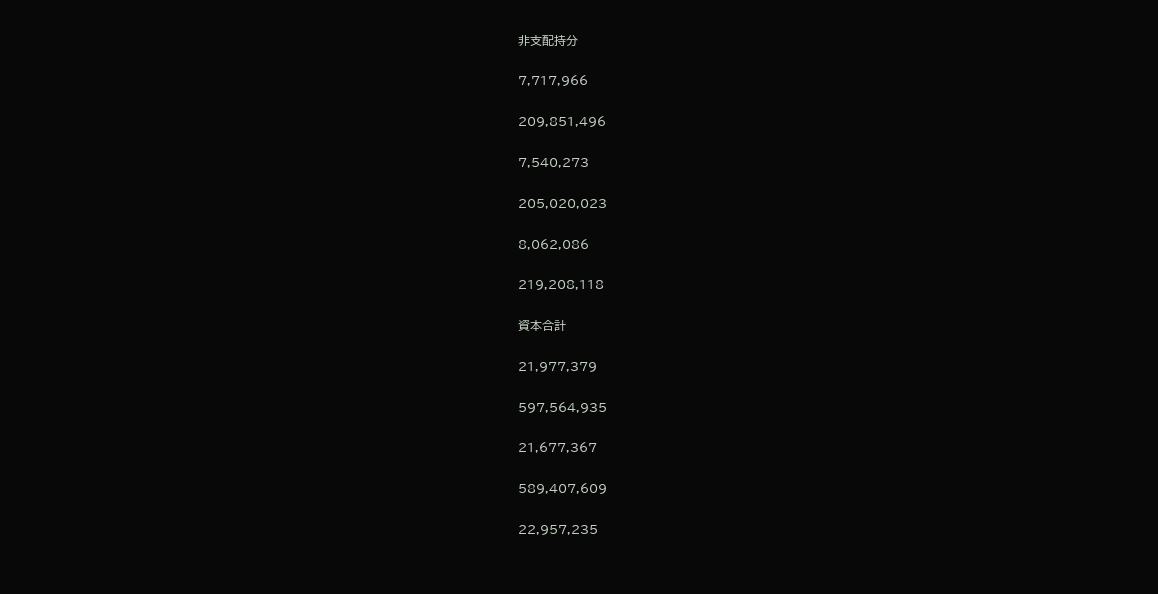非支配持分

7,717,966

209,851,496

7,540,273

205,020,023

8,062,086

219,208,118

資本合計

21,977,379

597,564,935

21,677,367

589,407,609

22,957,235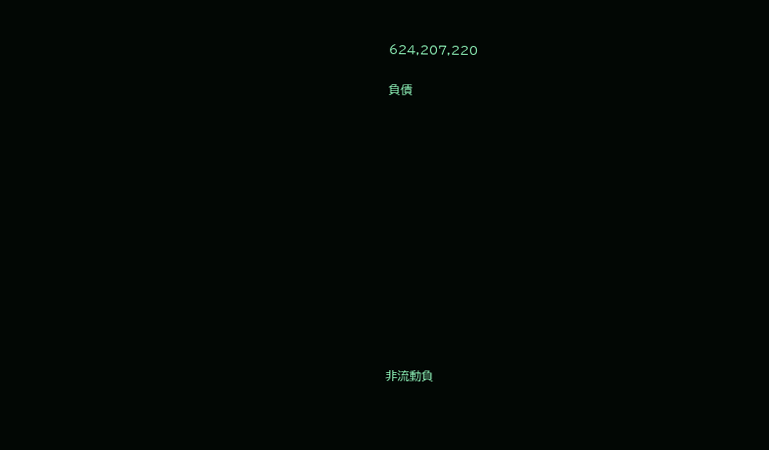624,207,220

負債













非流動負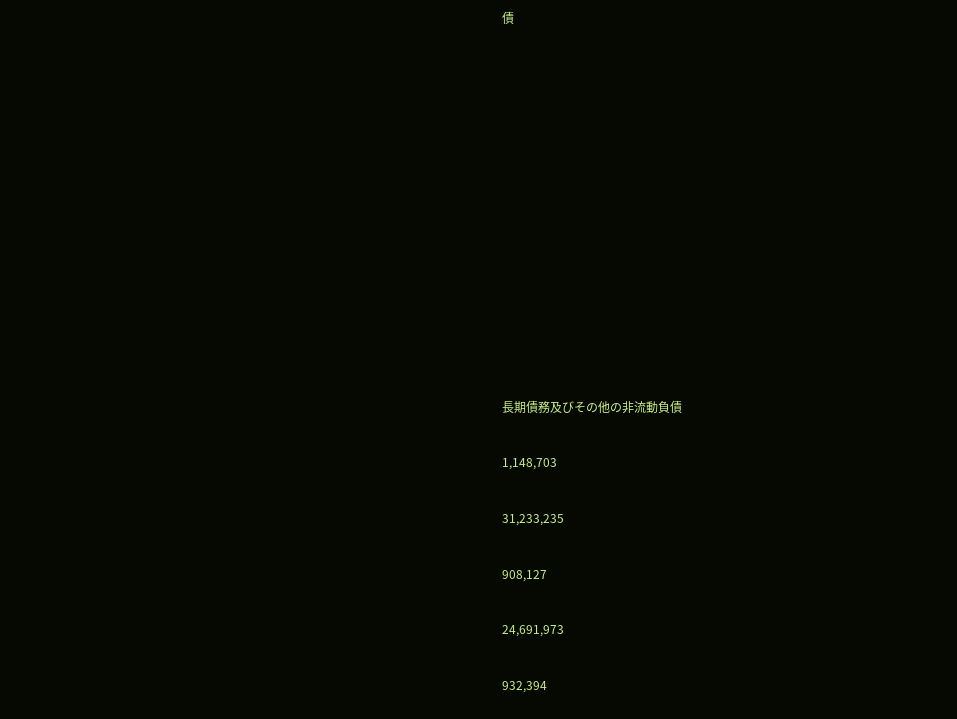債













長期債務及びその他の非流動負債

1,148,703

31,233,235

908,127

24,691,973

932,394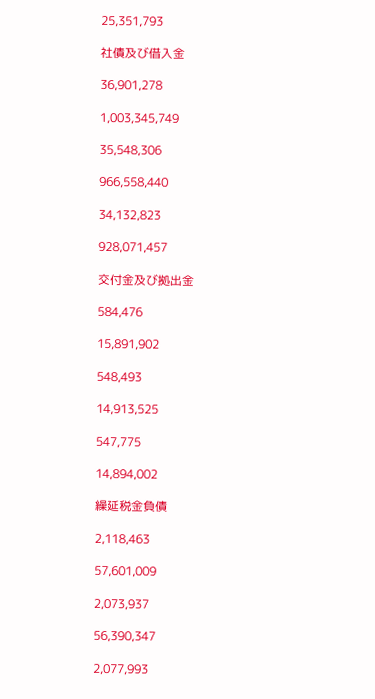25,351,793

社債及び借入金

36,901,278

1,003,345,749

35,548,306

966,558,440

34,132,823

928,071,457

交付金及び拠出金

584,476

15,891,902

548,493

14,913,525

547,775

14,894,002

繰延税金負債

2,118,463

57,601,009

2,073,937

56,390,347

2,077,993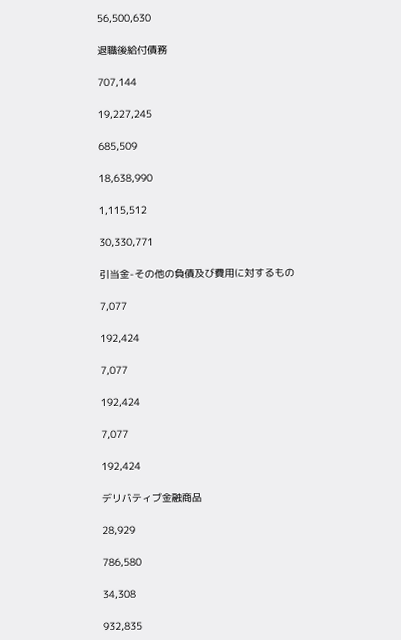56,500,630

退職後給付債務

707,144

19,227,245

685,509

18,638,990

1,115,512

30,330,771

引当金-その他の負債及び費用に対するもの

7,077

192,424

7,077

192,424

7,077

192,424

デリバティブ金融商品

28,929

786,580

34,308

932,835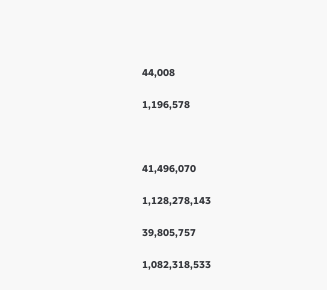44,008

1,196,578



41,496,070

1,128,278,143

39,805,757

1,082,318,533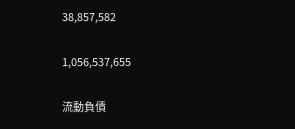38,857,582

1,056,537,655

流動負債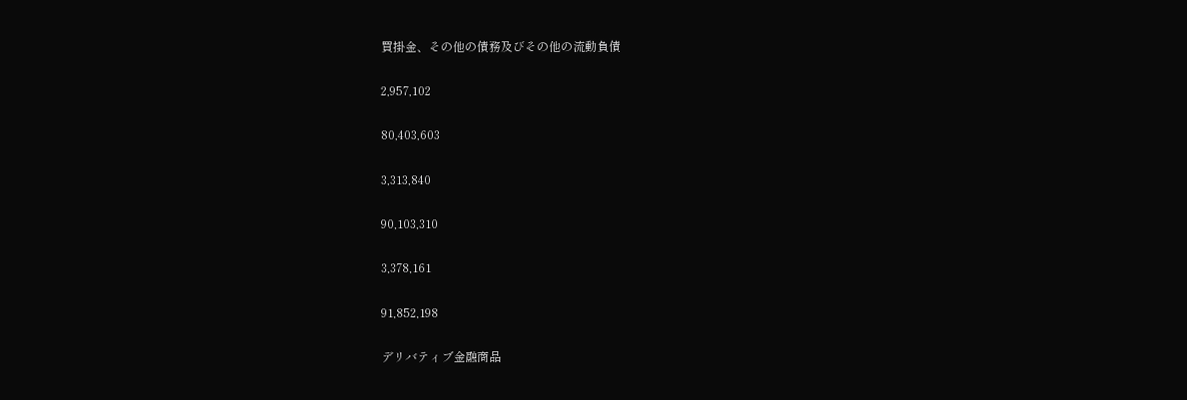買掛金、その他の債務及びその他の流動負債

2,957,102

80,403,603

3,313,840

90,103,310

3,378,161

91,852,198

デリバティブ金融商品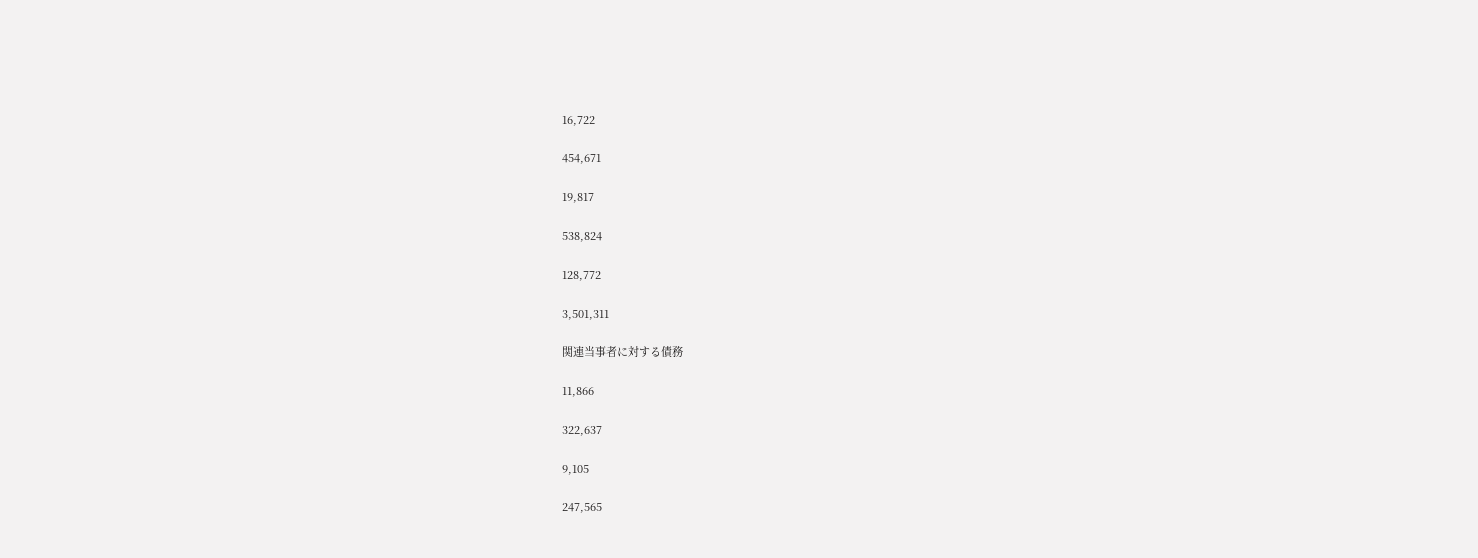16,722

454,671

19,817

538,824

128,772

3,501,311

関連当事者に対する債務

11,866

322,637

9,105

247,565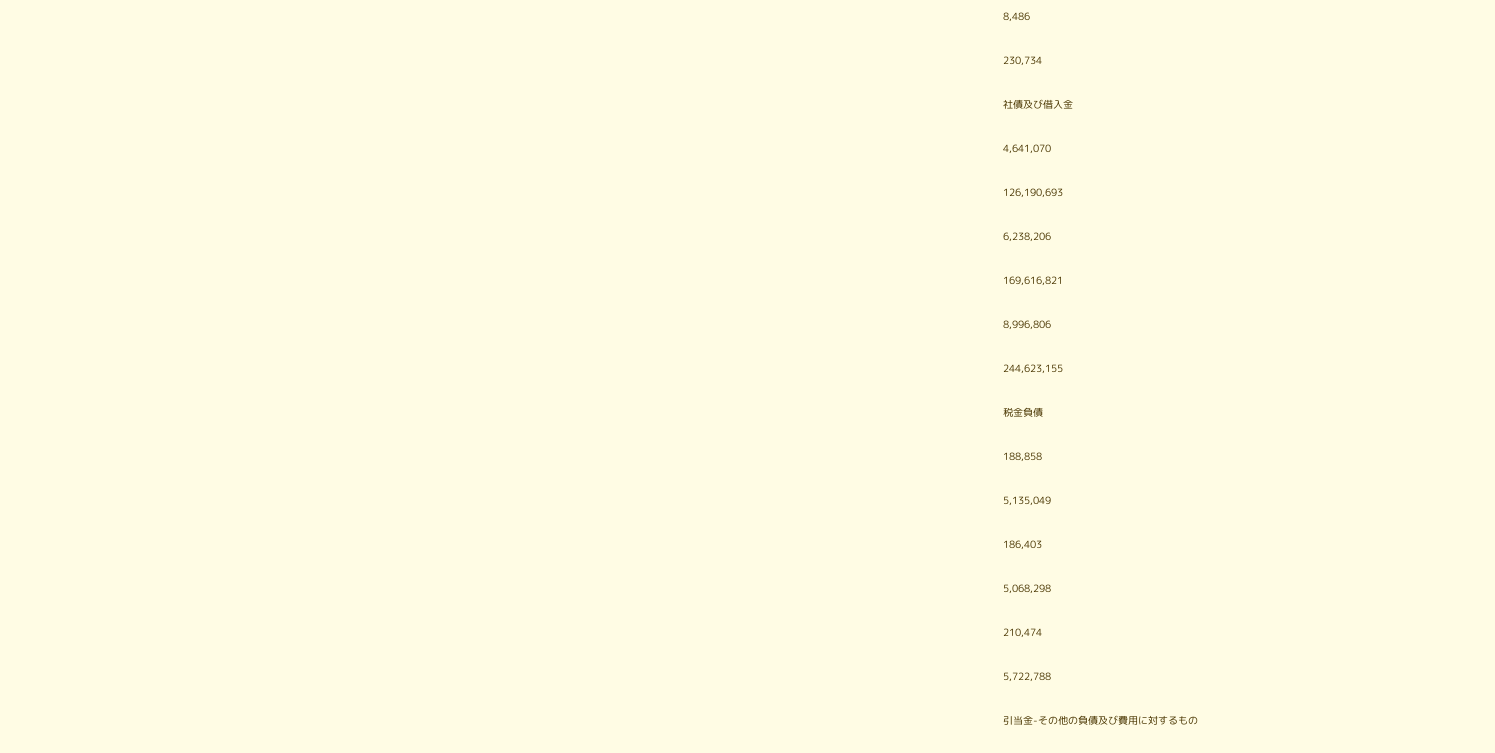8,486

230,734

社債及び借入金

4,641,070

126,190,693

6,238,206

169,616,821

8,996,806

244,623,155

税金負債

188,858

5,135,049

186,403

5,068,298

210,474

5,722,788

引当金-その他の負債及び費用に対するもの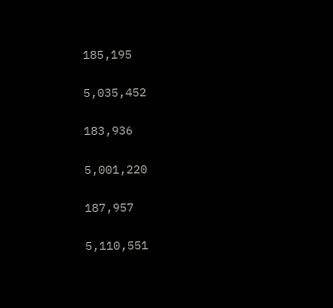185,195

5,035,452

183,936

5,001,220

187,957

5,110,551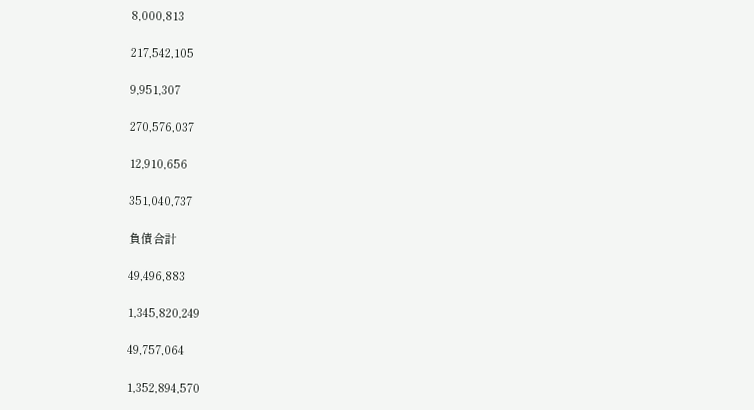8,000,813

217,542,105

9,951,307

270,576,037

12,910,656

351,040,737

負債合計

49,496,883

1,345,820,249

49,757,064

1,352,894,570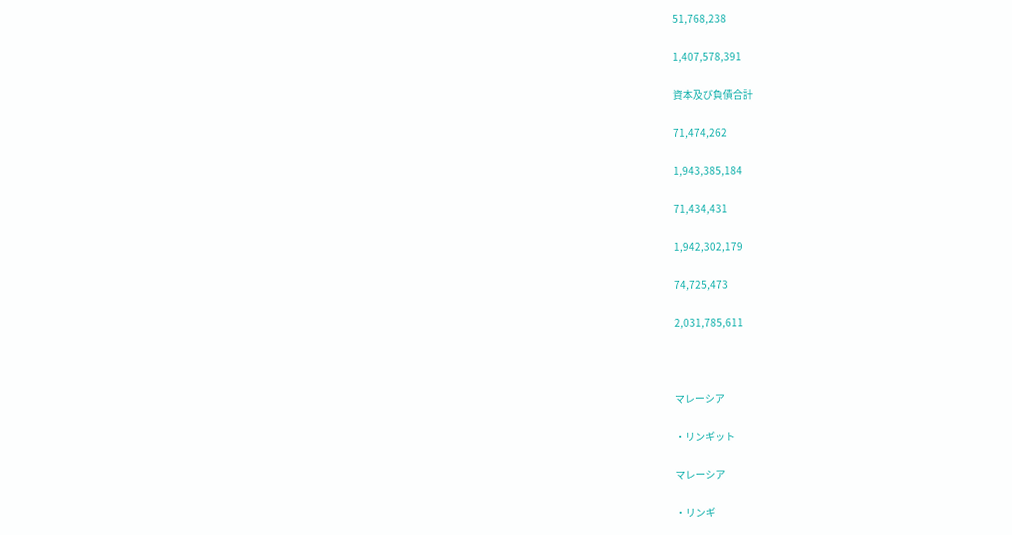51,768,238

1,407,578,391

資本及び負債合計

71,474,262

1,943,385,184

71,434,431

1,942,302,179

74,725,473

2,031,785,611



マレーシア

・リンギット

マレーシア

・リンギ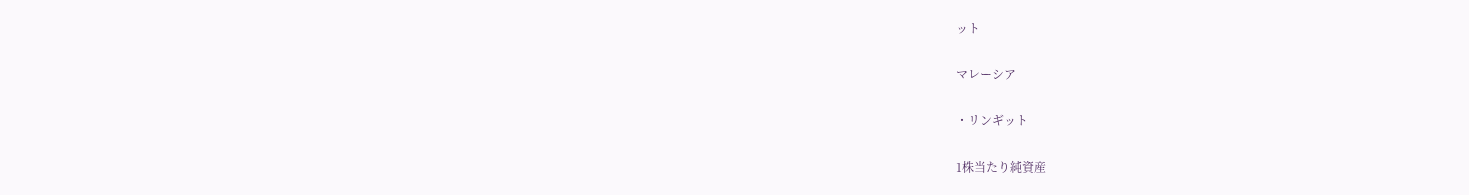ット

マレーシア

・リンギット

1株当たり純資産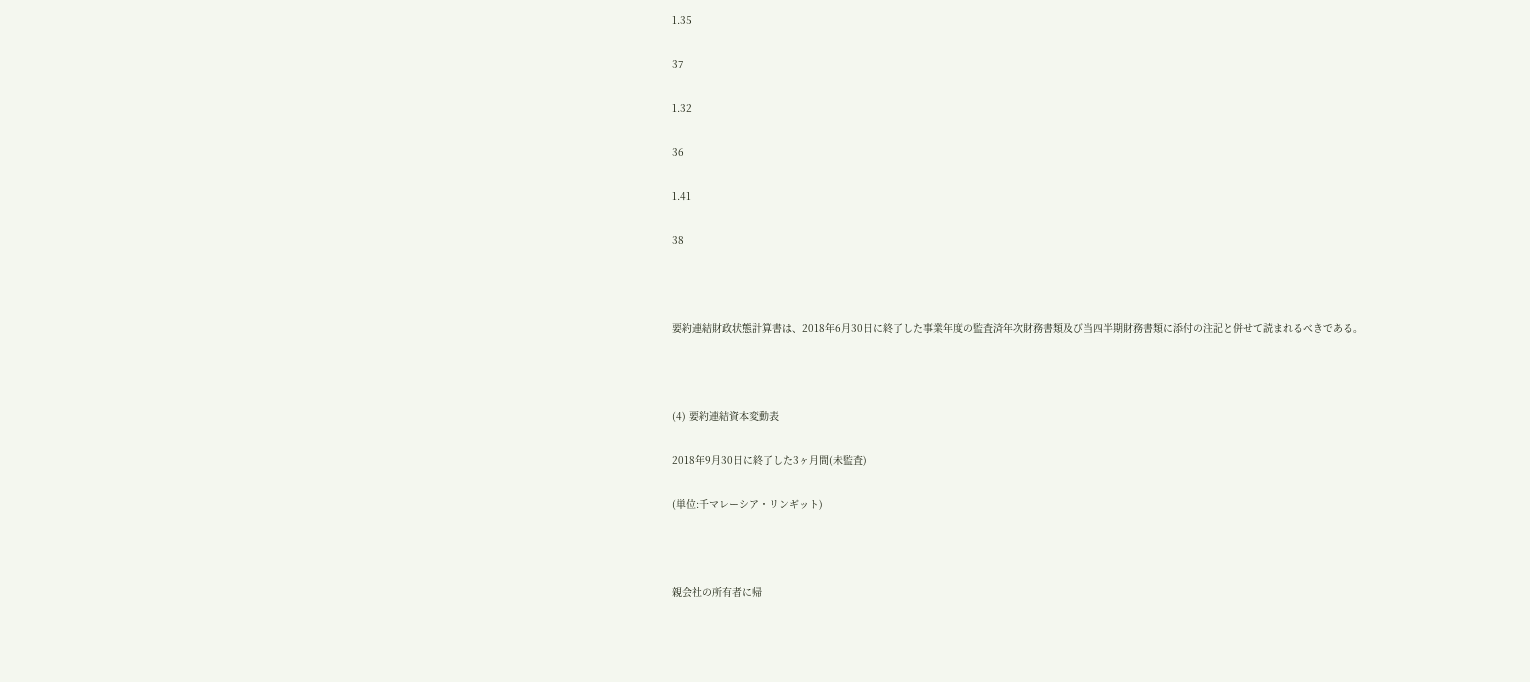1.35

37

1.32

36

1.41

38



要約連結財政状態計算書は、2018年6月30日に終了した事業年度の監査済年次財務書類及び当四半期財務書類に添付の注記と併せて読まれるべきである。



(4) 要約連結資本変動表

2018年9月30日に終了した3ヶ月間(未監査)

(単位:千マレーシア・リンギット)



親会社の所有者に帰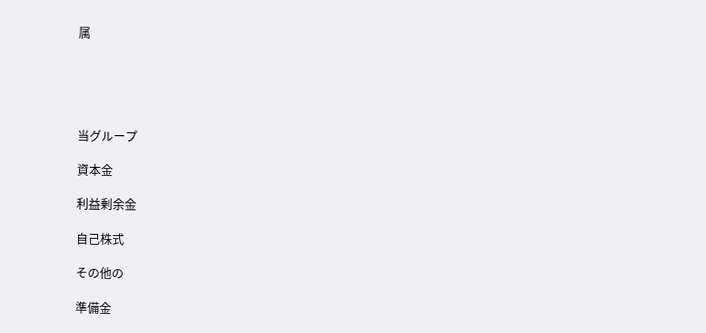属





当グループ

資本金

利益剰余金

自己株式

その他の

準備金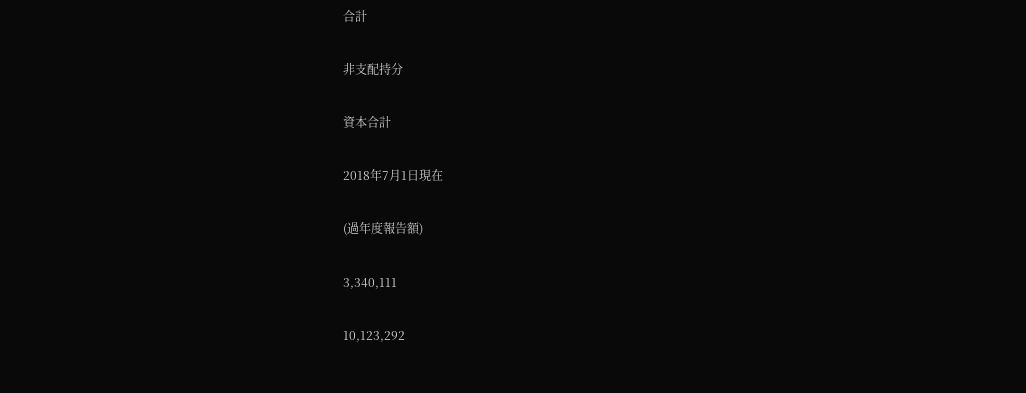合計

非支配持分

資本合計

2018年7月1日現在

(過年度報告額)

3,340,111

10,123,292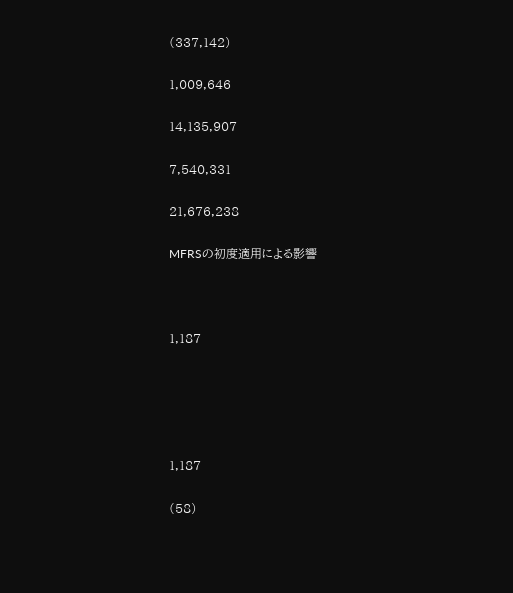(337,142)

1,009,646

14,135,907

7,540,331

21,676,238

MFRSの初度適用による影響



1,187





1,187

(58)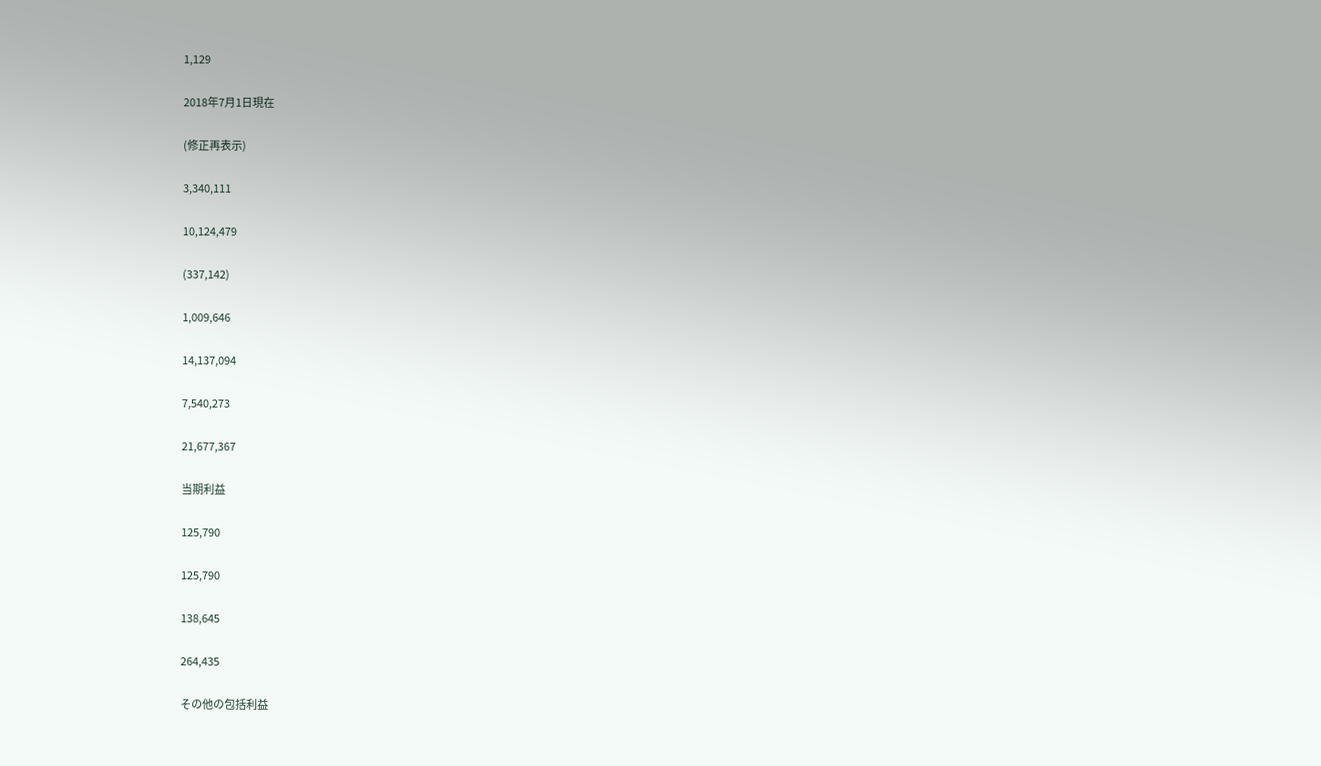1,129

2018年7月1日現在

(修正再表示)

3,340,111

10,124,479

(337,142)

1,009,646

14,137,094

7,540,273

21,677,367

当期利益

125,790

125,790

138,645

264,435

その他の包括利益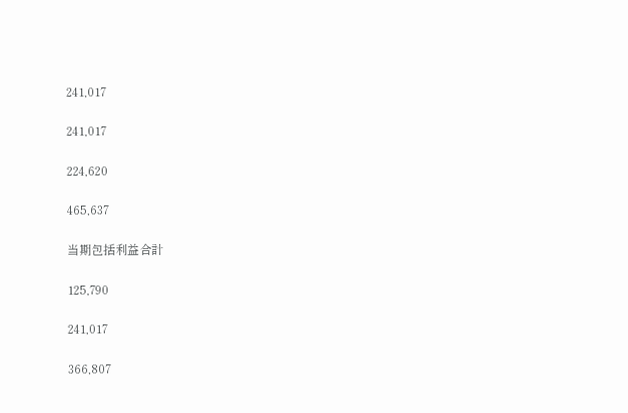241,017

241,017

224,620

465,637

当期包括利益合計

125,790

241,017

366,807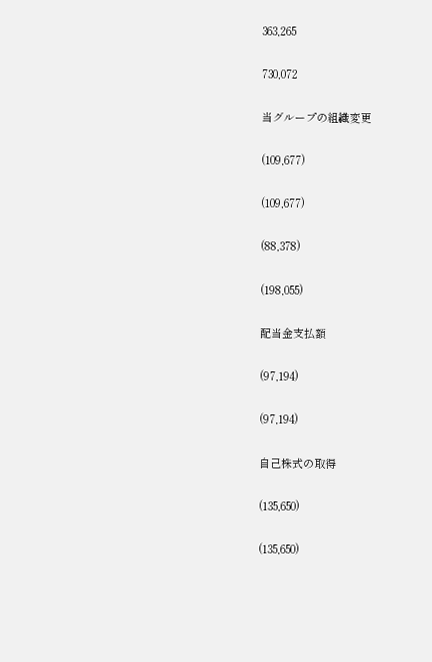363,265

730,072

当グループの組織変更

(109,677)

(109,677)

(88,378)

(198,055)

配当金支払額

(97,194)

(97,194)

自己株式の取得

(135,650)

(135,650)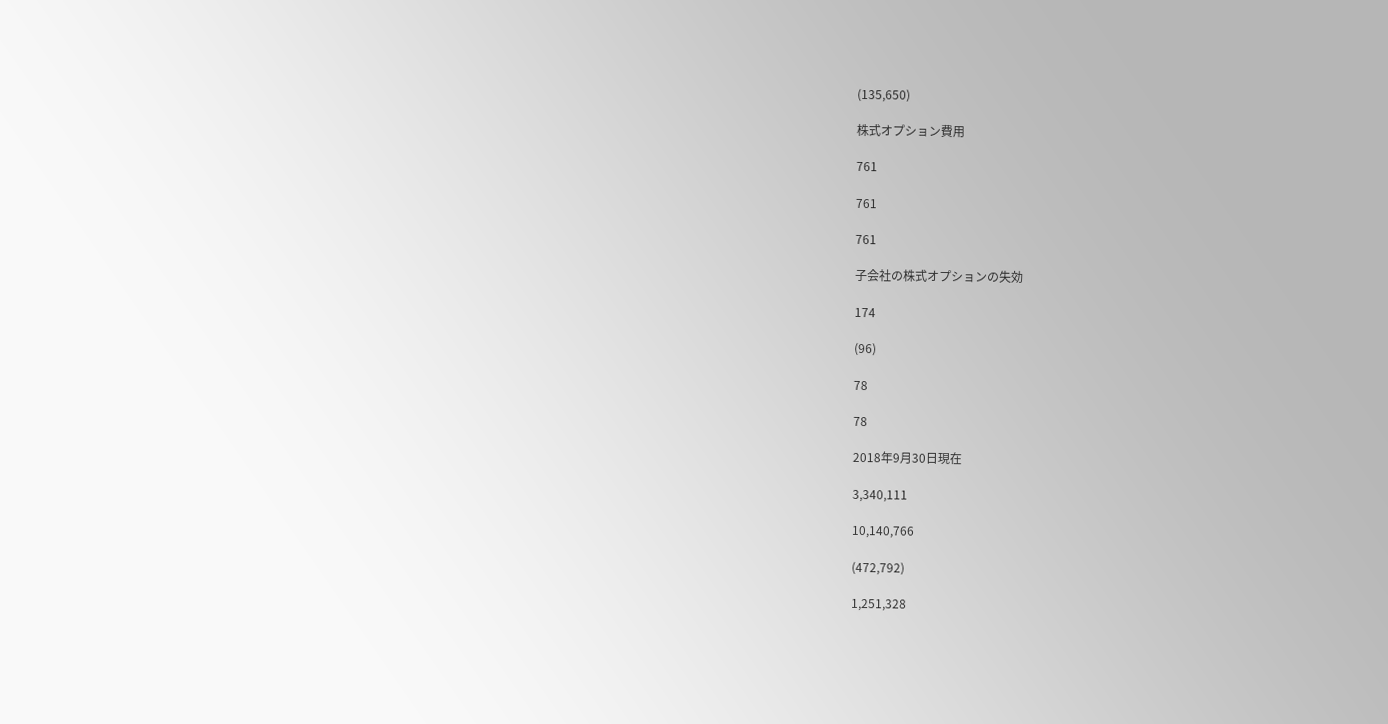(135,650)

株式オプション費用

761

761

761

子会社の株式オプションの失効

174

(96)

78

78

2018年9月30日現在

3,340,111

10,140,766

(472,792)

1,251,328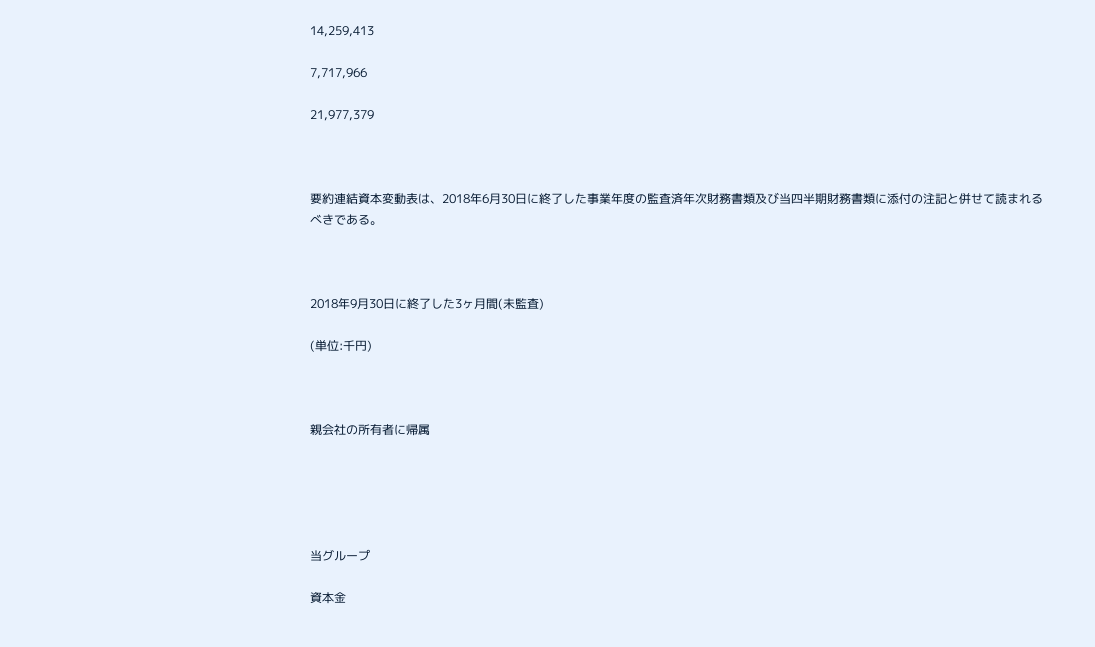14,259,413

7,717,966

21,977,379



要約連結資本変動表は、2018年6月30日に終了した事業年度の監査済年次財務書類及び当四半期財務書類に添付の注記と併せて読まれるべきである。



2018年9月30日に終了した3ヶ月間(未監査)

(単位:千円)



親会社の所有者に帰属





当グループ

資本金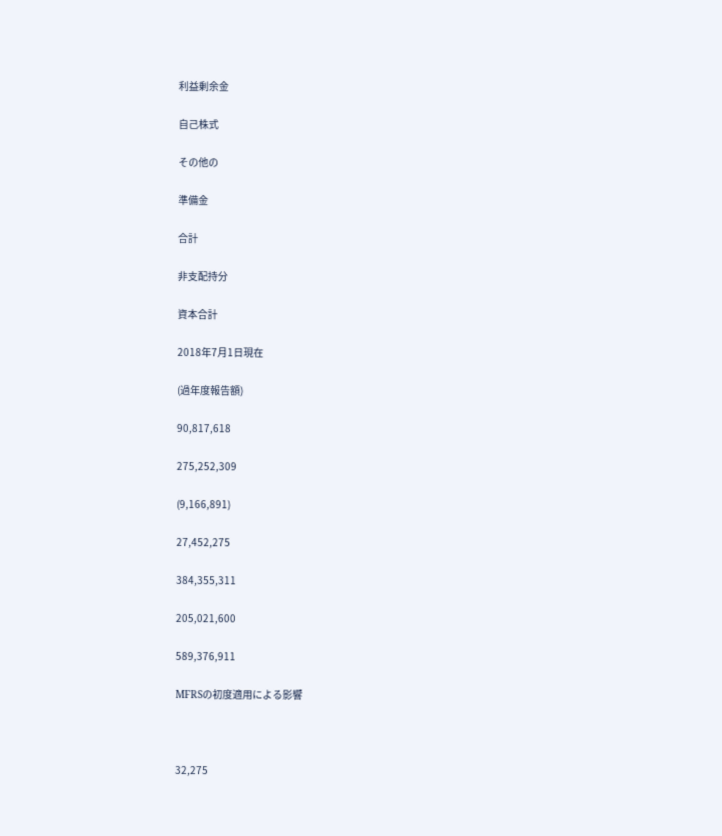利益剰余金

自己株式

その他の

準備金

合計

非支配持分

資本合計

2018年7月1日現在

(過年度報告額)

90,817,618

275,252,309

(9,166,891)

27,452,275

384,355,311

205,021,600

589,376,911

MFRSの初度適用による影響



32,275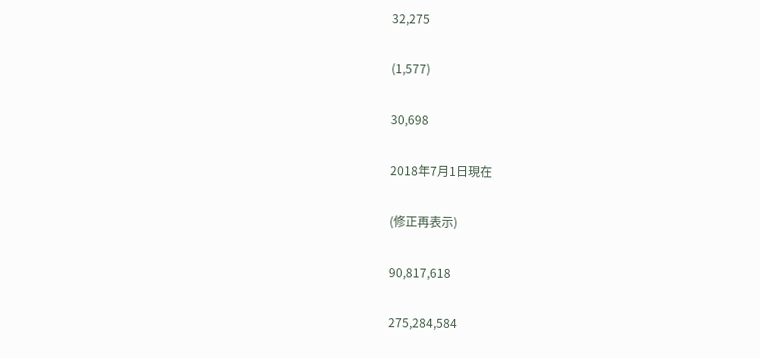32,275

(1,577)

30,698

2018年7月1日現在

(修正再表示)

90,817,618

275,284,584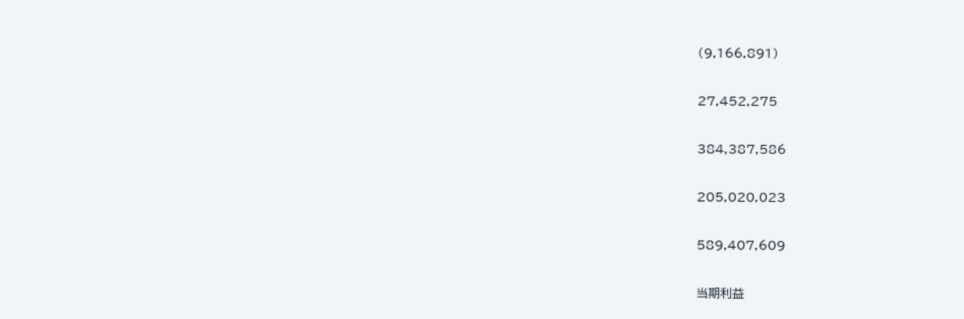(9,166,891)

27,452,275

384,387,586

205,020,023

589,407,609

当期利益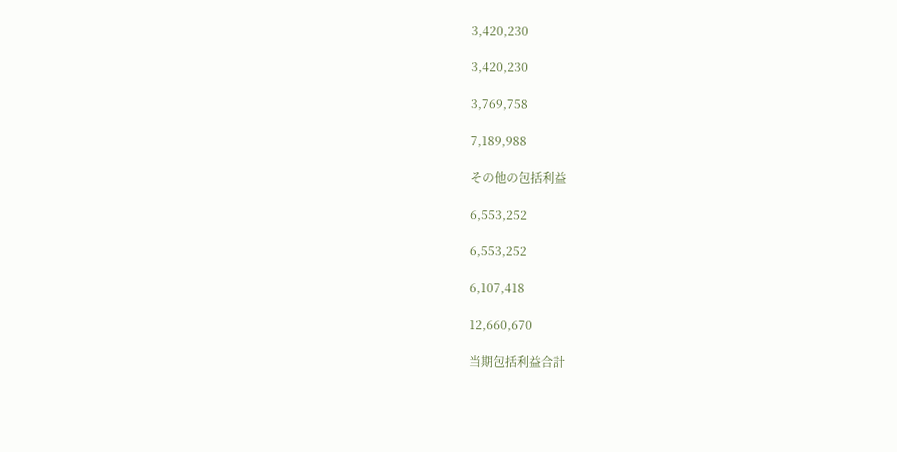3,420,230

3,420,230

3,769,758

7,189,988

その他の包括利益

6,553,252

6,553,252

6,107,418

12,660,670

当期包括利益合計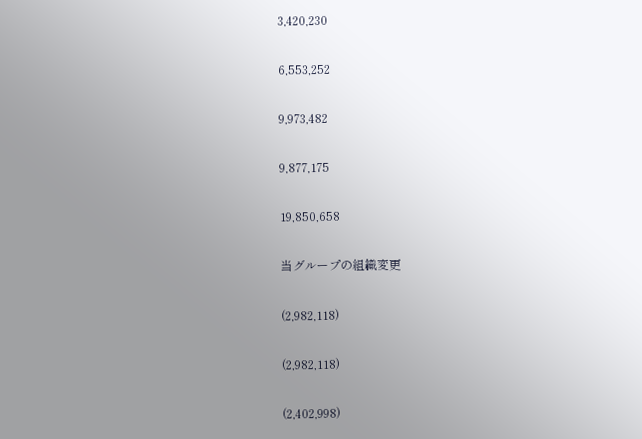3,420,230

6,553,252

9,973,482

9,877,175

19,850,658

当グループの組織変更

(2,982,118)

(2,982,118)

(2,402,998)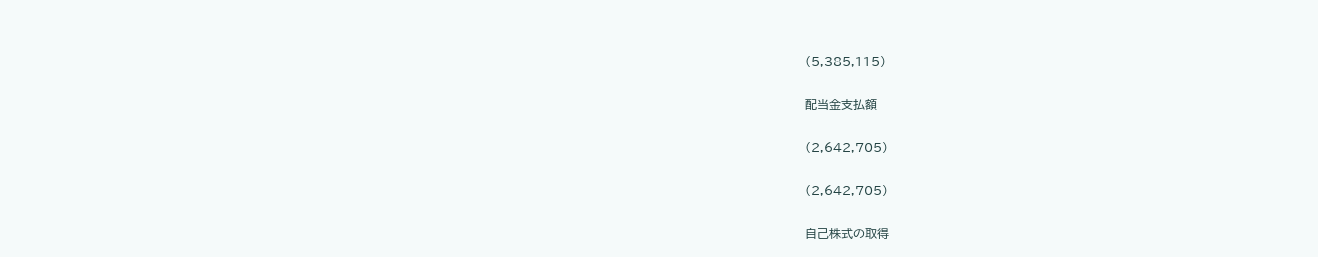(5,385,115)

配当金支払額

(2,642,705)

(2,642,705)

自己株式の取得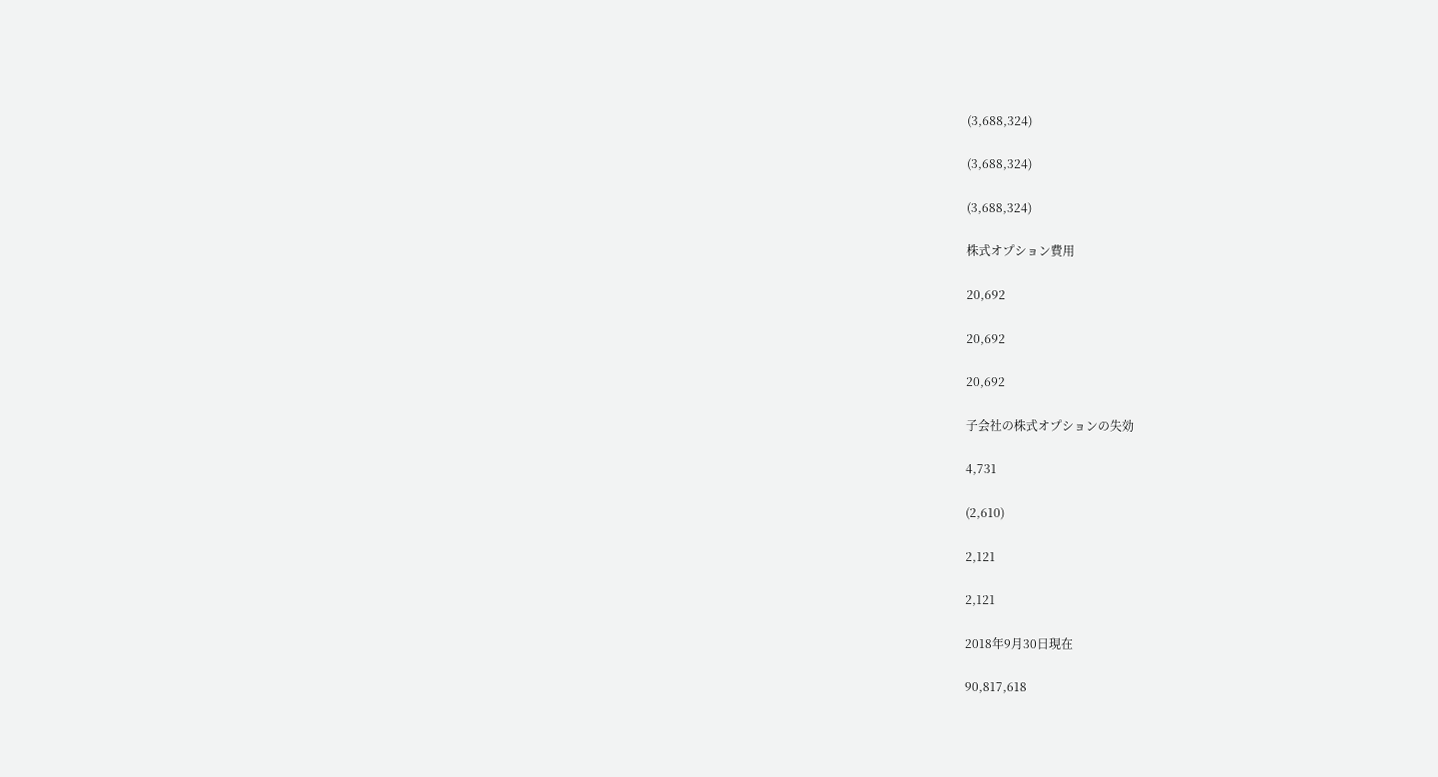(3,688,324)

(3,688,324)

(3,688,324)

株式オプション費用

20,692

20,692

20,692

子会社の株式オプションの失効

4,731

(2,610)

2,121

2,121

2018年9月30日現在

90,817,618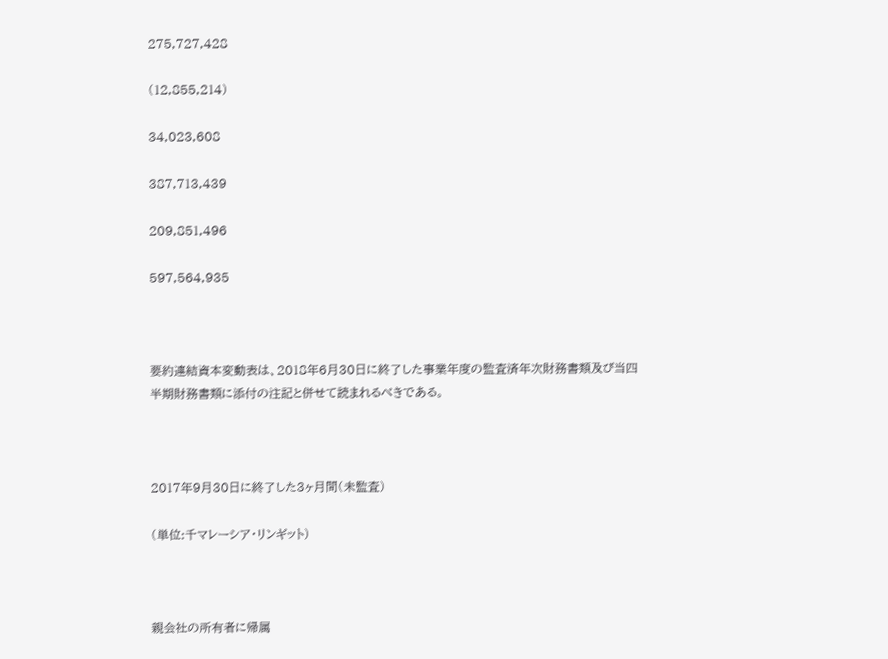275,727,428

(12,855,214)

34,023,608

387,713,439

209,851,496

597,564,935



要約連結資本変動表は、2018年6月30日に終了した事業年度の監査済年次財務書類及び当四半期財務書類に添付の注記と併せて読まれるべきである。



2017年9月30日に終了した3ヶ月間(未監査)

(単位:千マレーシア・リンギット)



親会社の所有者に帰属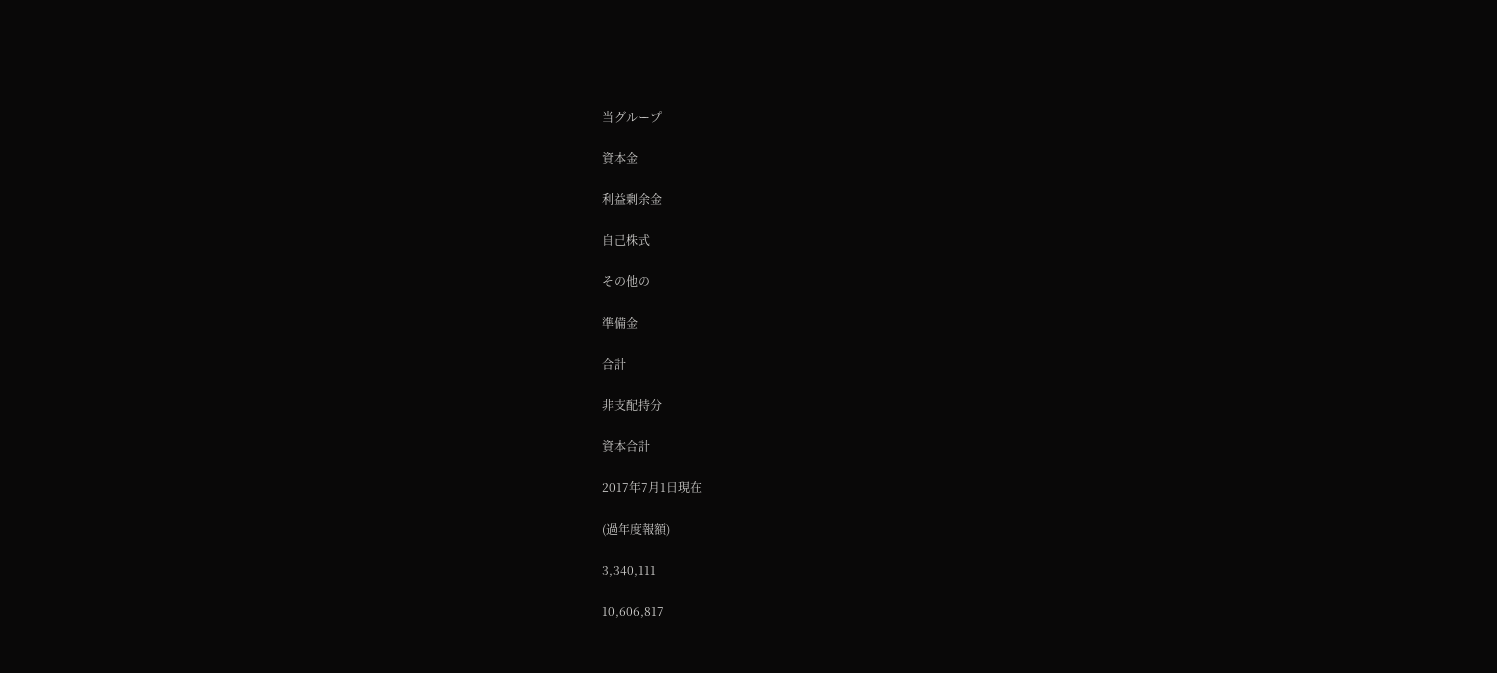当グループ

資本金

利益剰余金

自己株式

その他の

準備金

合計

非支配持分

資本合計

2017年7月1日現在

(過年度報額)

3,340,111

10,606,817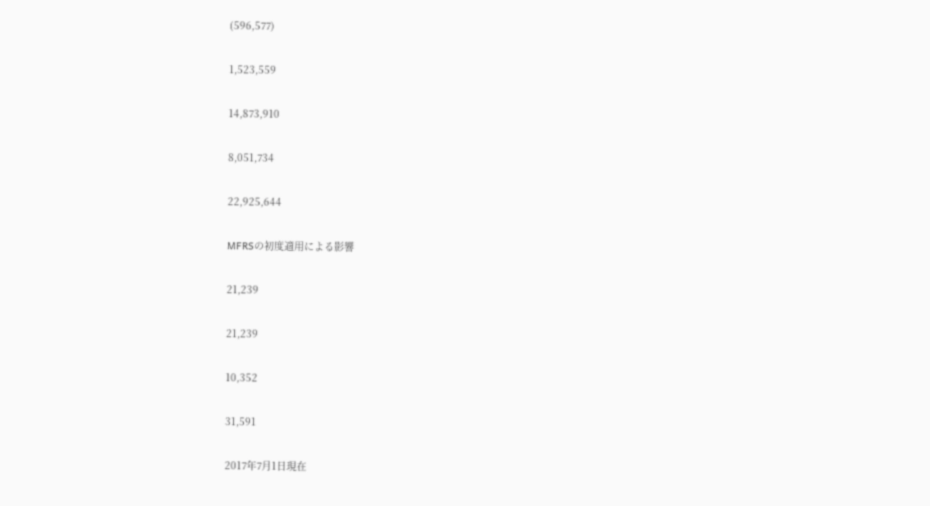(596,577)

1,523,559

14,873,910

8,051,734

22,925,644

MFRSの初度適用による影響

21,239

21,239

10,352

31,591

2017年7月1日現在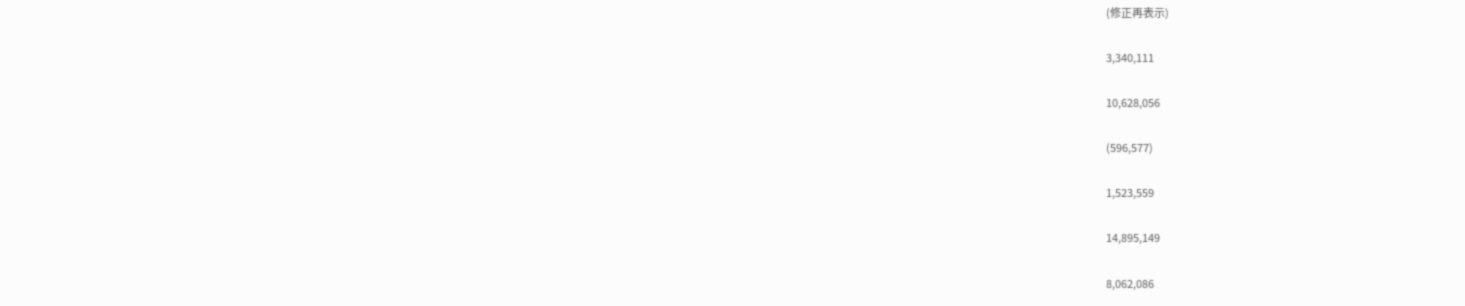(修正再表示)

3,340,111

10,628,056

(596,577)

1,523,559

14,895,149

8,062,086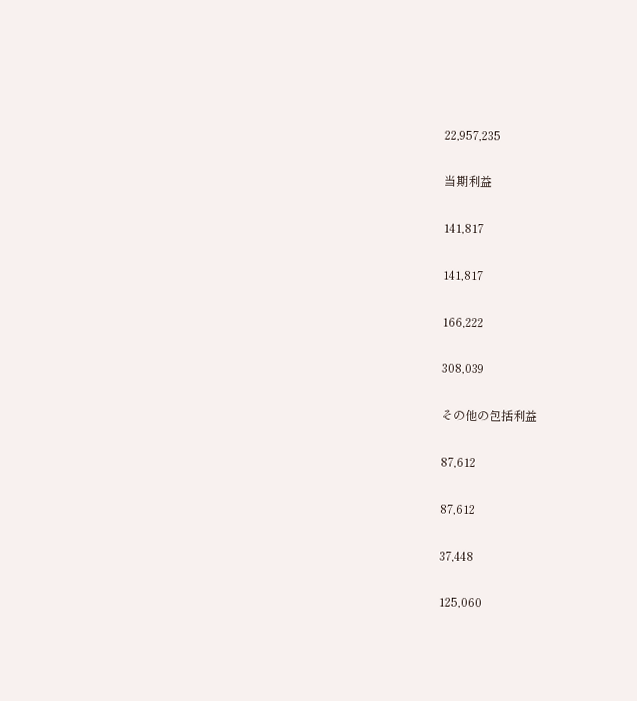22,957,235

当期利益

141,817

141,817

166,222

308,039

その他の包括利益

87,612

87,612

37,448

125,060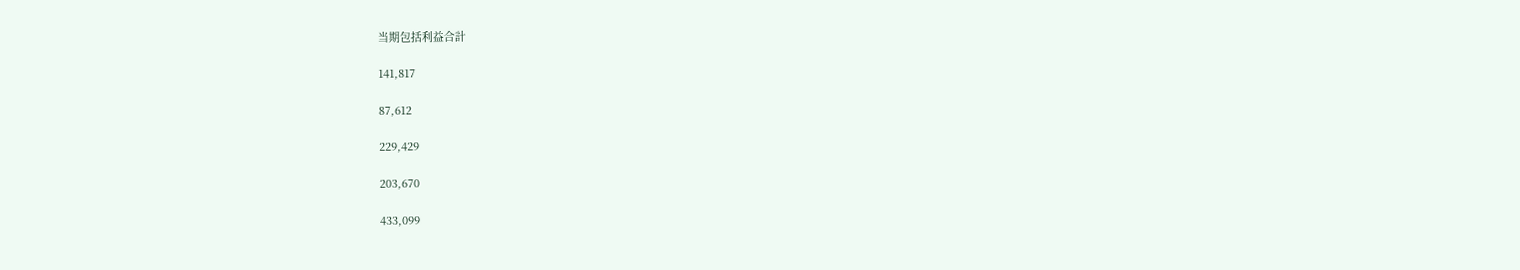当期包括利益合計

141,817

87,612

229,429

203,670

433,099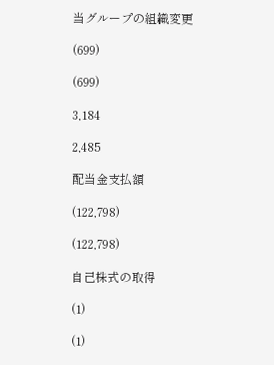当グループの組織変更

(699)

(699)

3,184

2,485

配当金支払額

(122,798)

(122,798)

自己株式の取得

(1)

(1)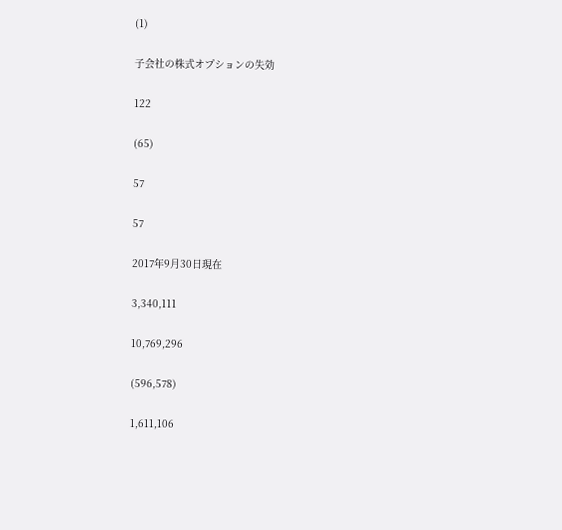(1)

子会社の株式オプションの失効

122

(65)

57

57

2017年9月30日現在

3,340,111

10,769,296

(596,578)

1,611,106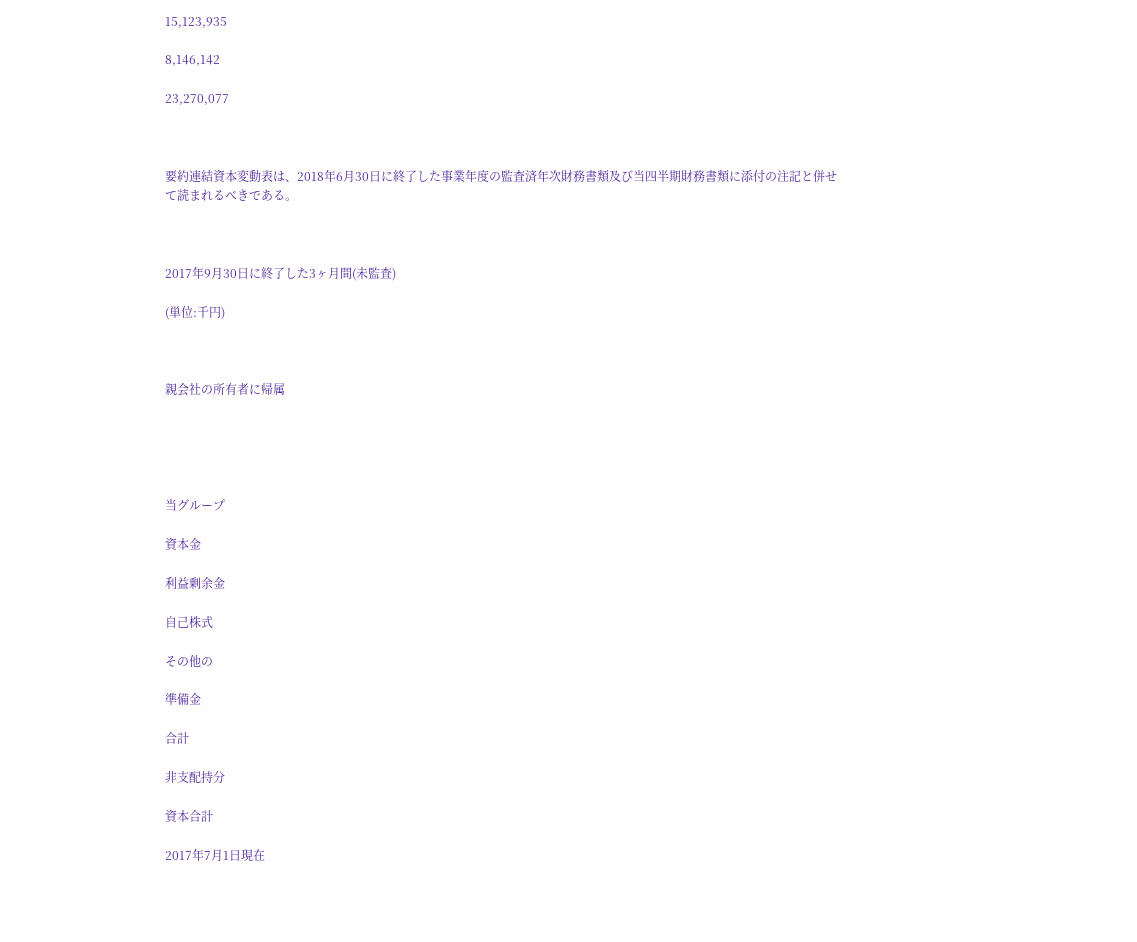15,123,935

8,146,142

23,270,077



要約連結資本変動表は、2018年6月30日に終了した事業年度の監査済年次財務書類及び当四半期財務書類に添付の注記と併せて読まれるべきである。



2017年9月30日に終了した3ヶ月間(未監査)

(単位:千円)



親会社の所有者に帰属





当グループ

資本金

利益剰余金

自己株式

その他の

準備金

合計

非支配持分

資本合計

2017年7月1日現在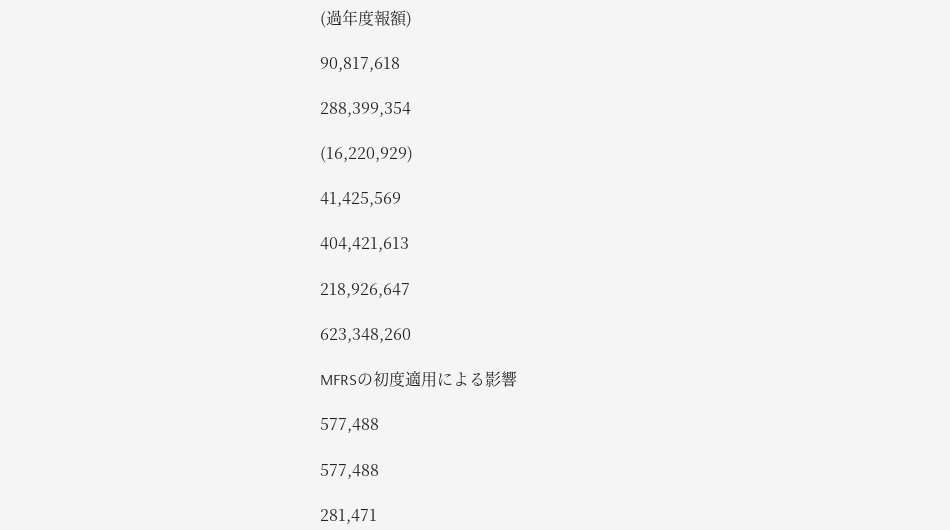(過年度報額)

90,817,618

288,399,354

(16,220,929)

41,425,569

404,421,613

218,926,647

623,348,260

MFRSの初度適用による影響

577,488

577,488

281,471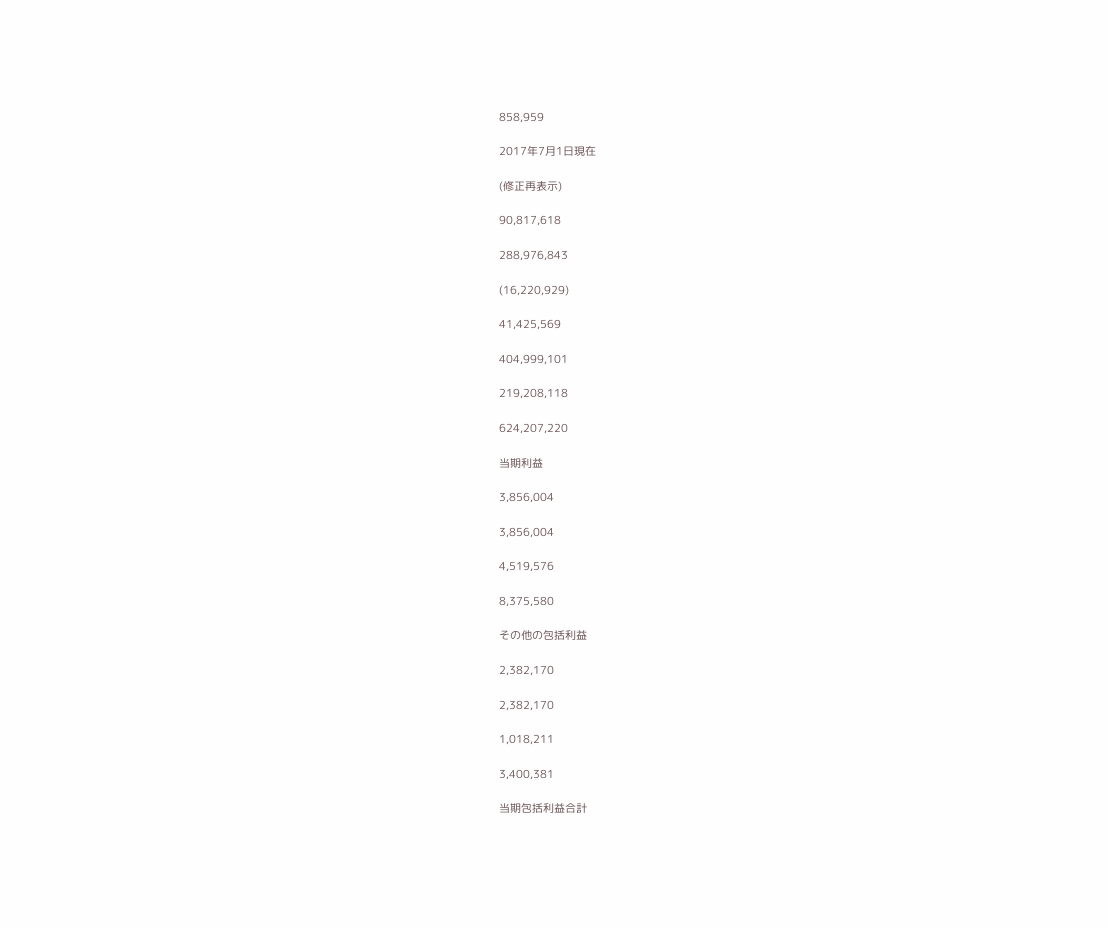858,959

2017年7月1日現在

(修正再表示)

90,817,618

288,976,843

(16,220,929)

41,425,569

404,999,101

219,208,118

624,207,220

当期利益

3,856,004

3,856,004

4,519,576

8,375,580

その他の包括利益

2,382,170

2,382,170

1,018,211

3,400,381

当期包括利益合計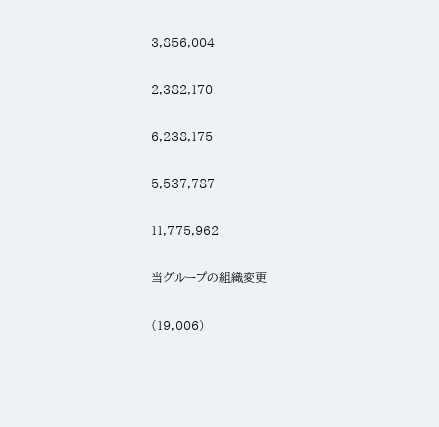3,856,004

2,382,170

6,238,175

5,537,787

11,775,962

当グループの組織変更

(19,006)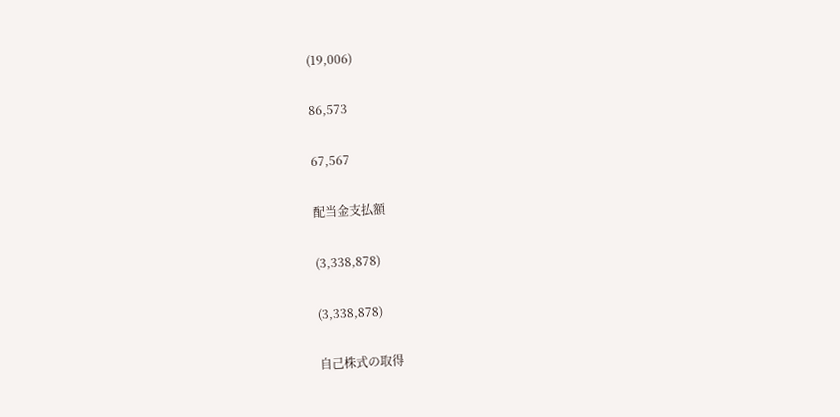(19,006)

86,573

67,567

配当金支払額

(3,338,878)

(3,338,878)

自己株式の取得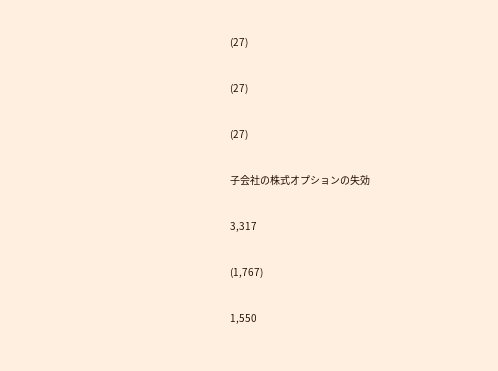(27)

(27)

(27)

子会社の株式オプションの失効

3,317

(1,767)

1,550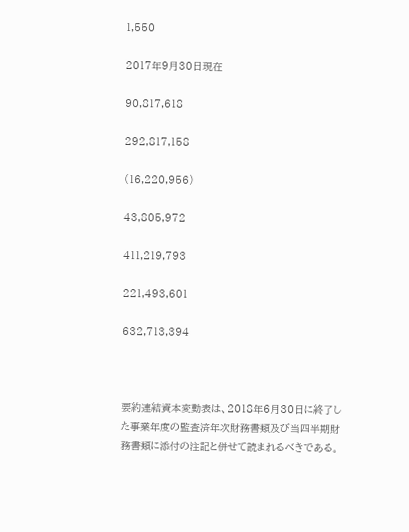1,550

2017年9月30日現在

90,817,618

292,817,158

(16,220,956)

43,805,972

411,219,793

221,493,601

632,713,394



要約連結資本変動表は、2018年6月30日に終了した事業年度の監査済年次財務書類及び当四半期財務書類に添付の注記と併せて読まれるべきである。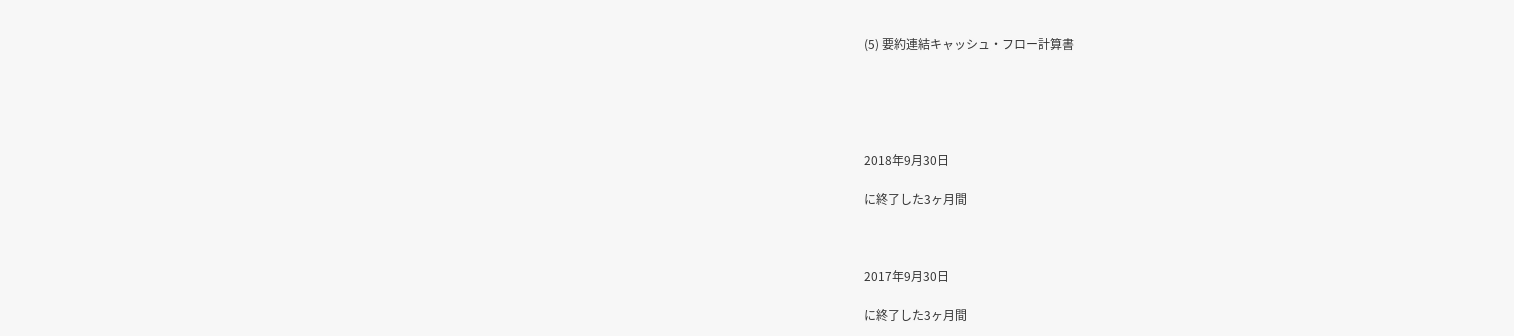(5) 要約連結キャッシュ・フロー計算書





2018年9月30日

に終了した3ヶ月間



2017年9月30日

に終了した3ヶ月間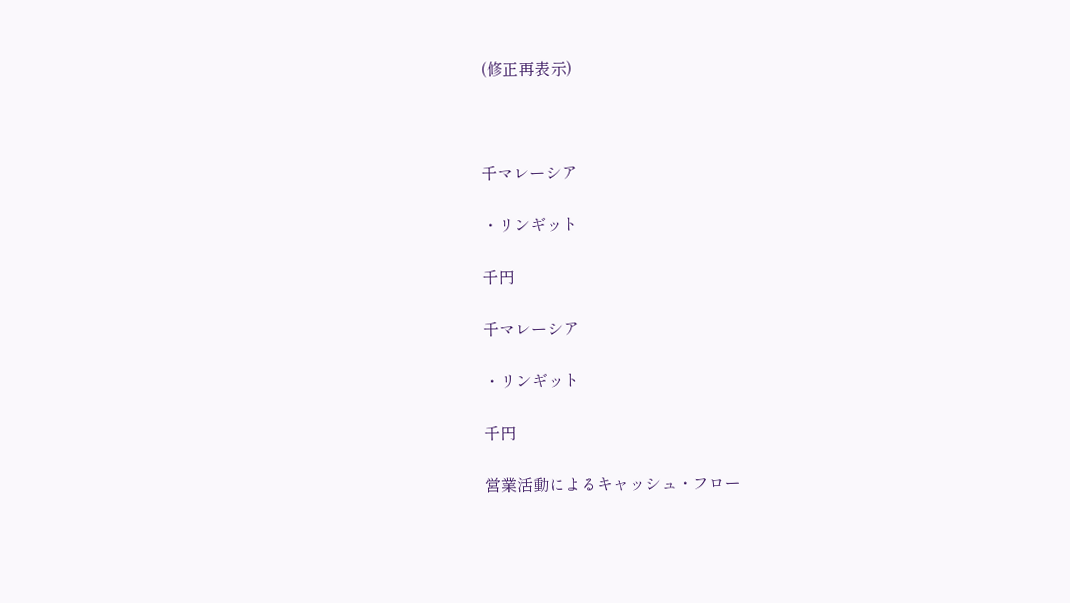(修正再表示)



千マレーシア

・リンギット

千円

千マレーシア

・リンギット

千円

営業活動によるキャッシュ・フロー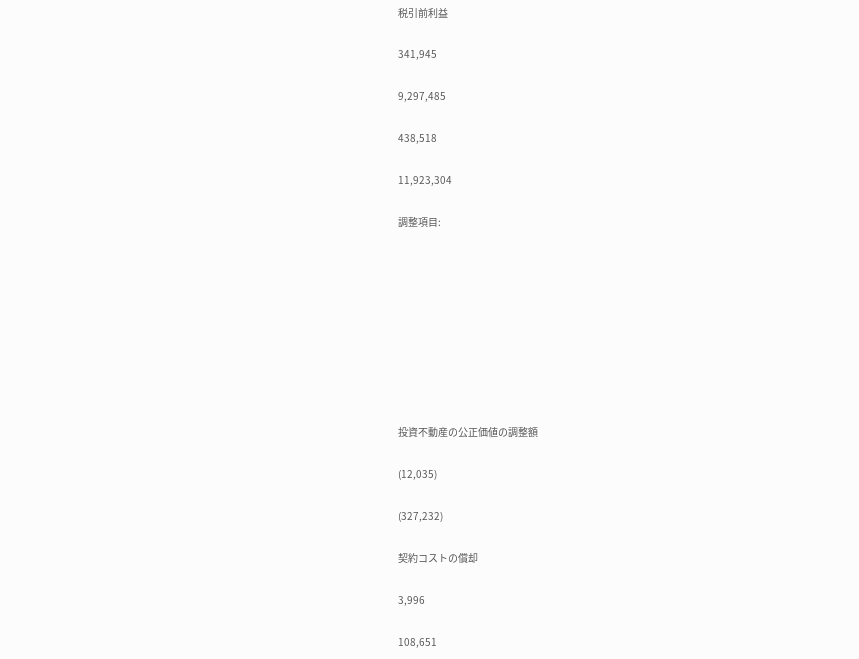税引前利益

341,945

9,297,485

438,518

11,923,304

調整項目:









投資不動産の公正価値の調整額

(12,035)

(327,232)

契約コストの償却

3,996

108,651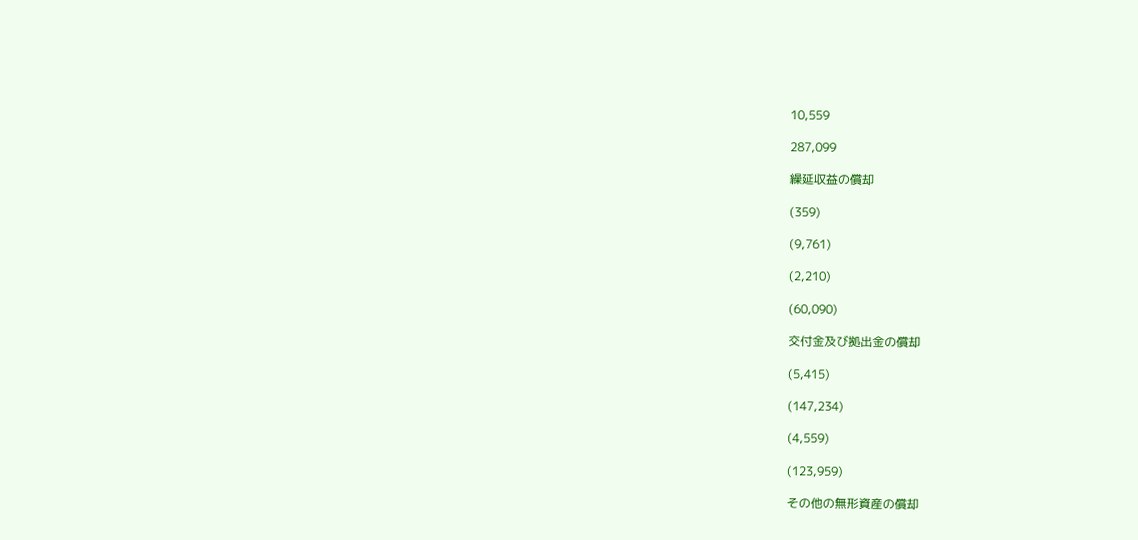10,559

287,099

繰延収益の償却

(359)

(9,761)

(2,210)

(60,090)

交付金及び拠出金の償却

(5,415)

(147,234)

(4,559)

(123,959)

その他の無形資産の償却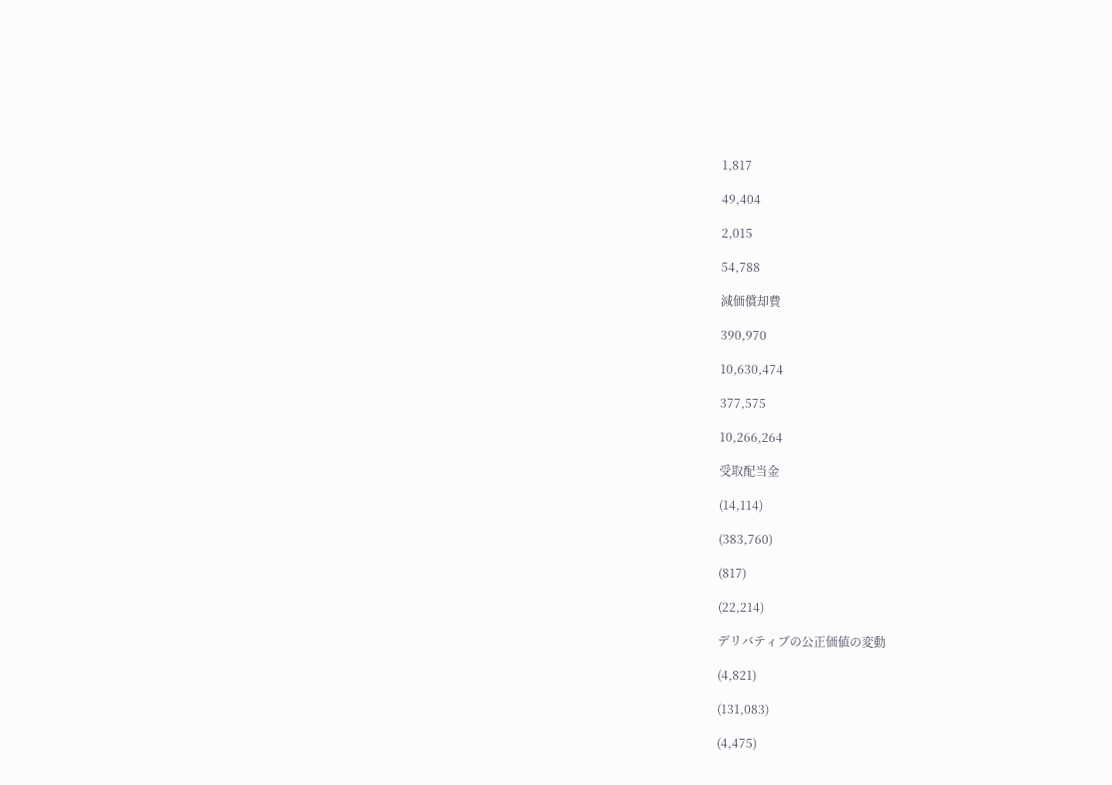1,817

49,404

2,015

54,788

減価償却費

390,970

10,630,474

377,575

10,266,264

受取配当金

(14,114)

(383,760)

(817)

(22,214)

デリバティブの公正価値の変動

(4,821)

(131,083)

(4,475)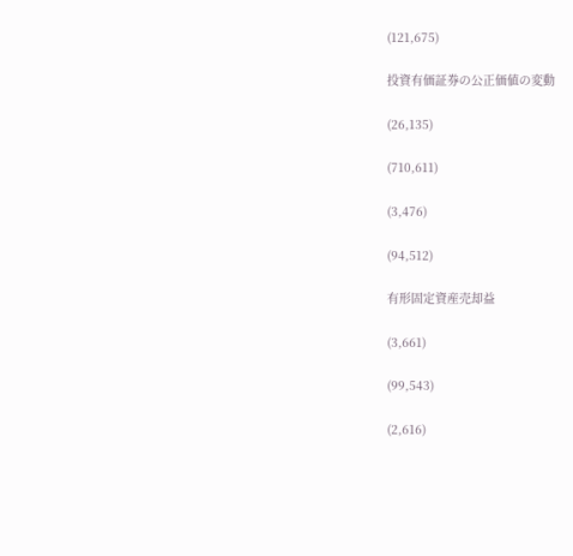(121,675)

投資有価証券の公正価値の変動

(26,135)

(710,611)

(3,476)

(94,512)

有形固定資産売却益

(3,661)

(99,543)

(2,616)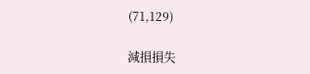(71,129)

減損損失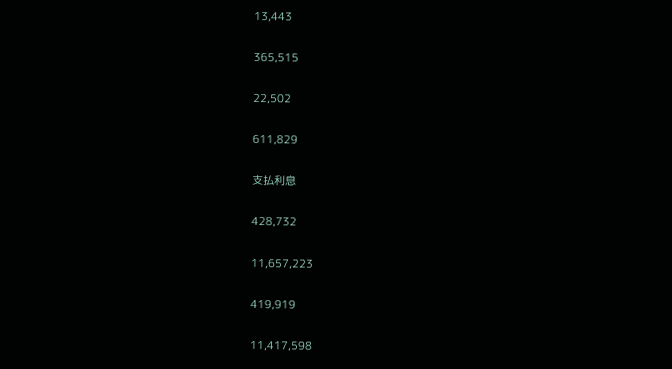13,443

365,515

22,502

611,829

支払利息

428,732

11,657,223

419,919

11,417,598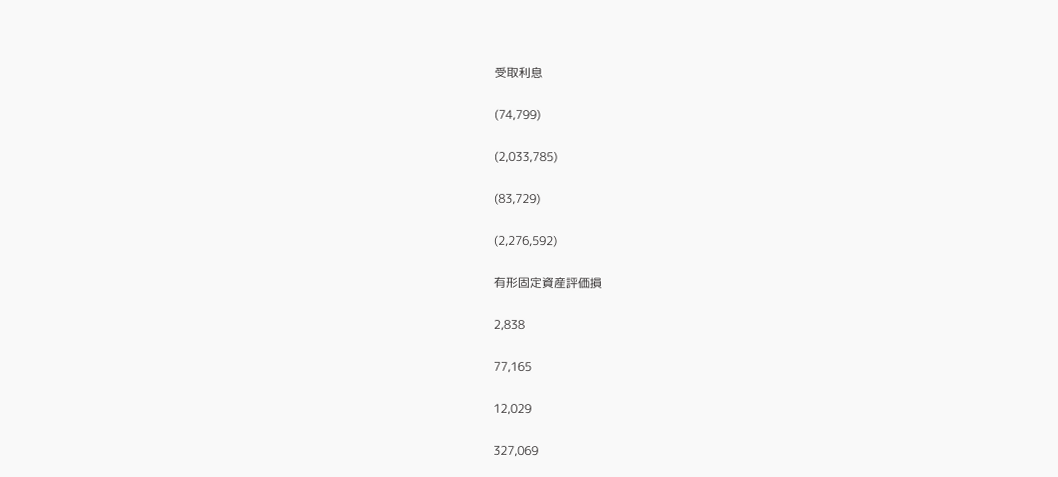受取利息

(74,799)

(2,033,785)

(83,729)

(2,276,592)

有形固定資産評価損

2,838

77,165

12,029

327,069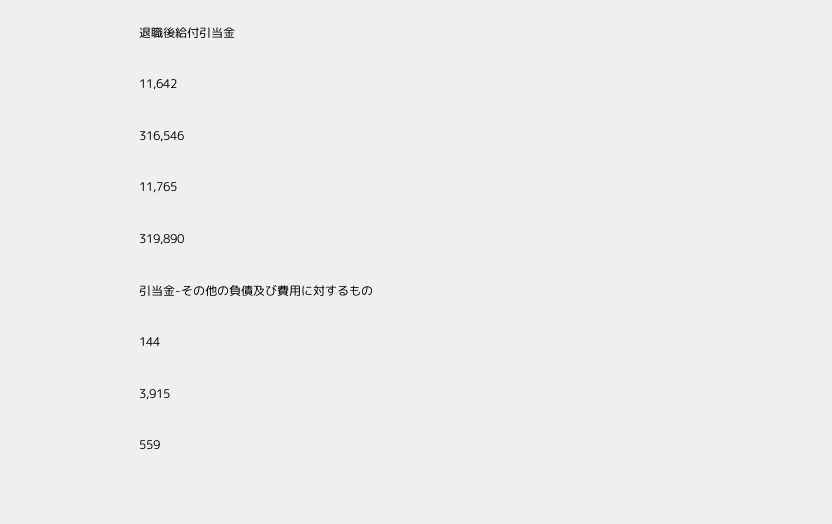退職後給付引当金

11,642

316,546

11,765

319,890

引当金-その他の負債及び費用に対するもの

144

3,915

559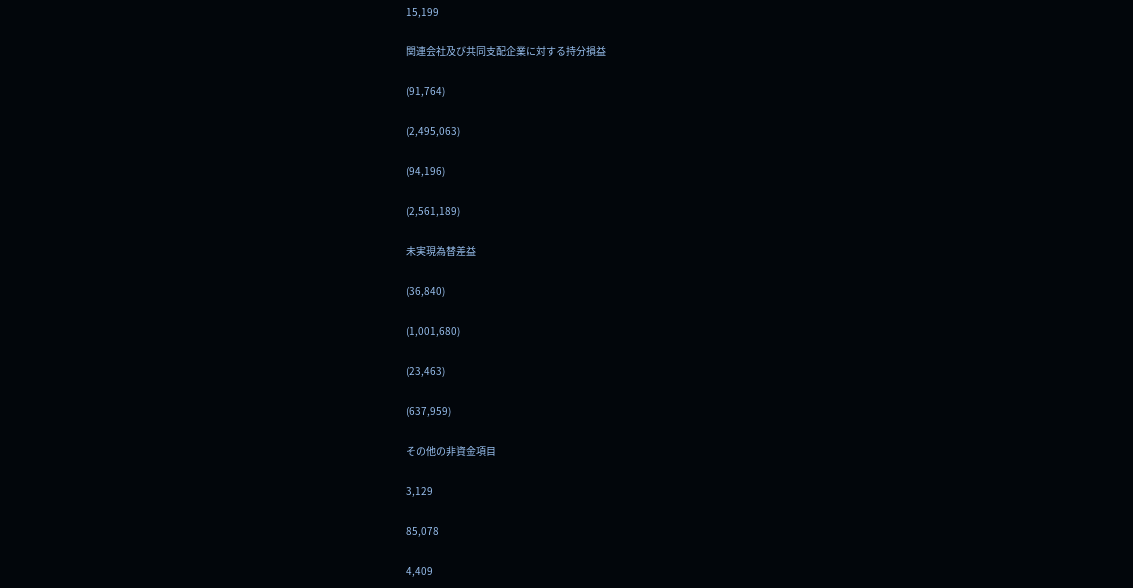15,199

関連会社及び共同支配企業に対する持分損益

(91,764)

(2,495,063)

(94,196)

(2,561,189)

未実現為替差益

(36,840)

(1,001,680)

(23,463)

(637,959)

その他の非資金項目

3,129

85,078

4,409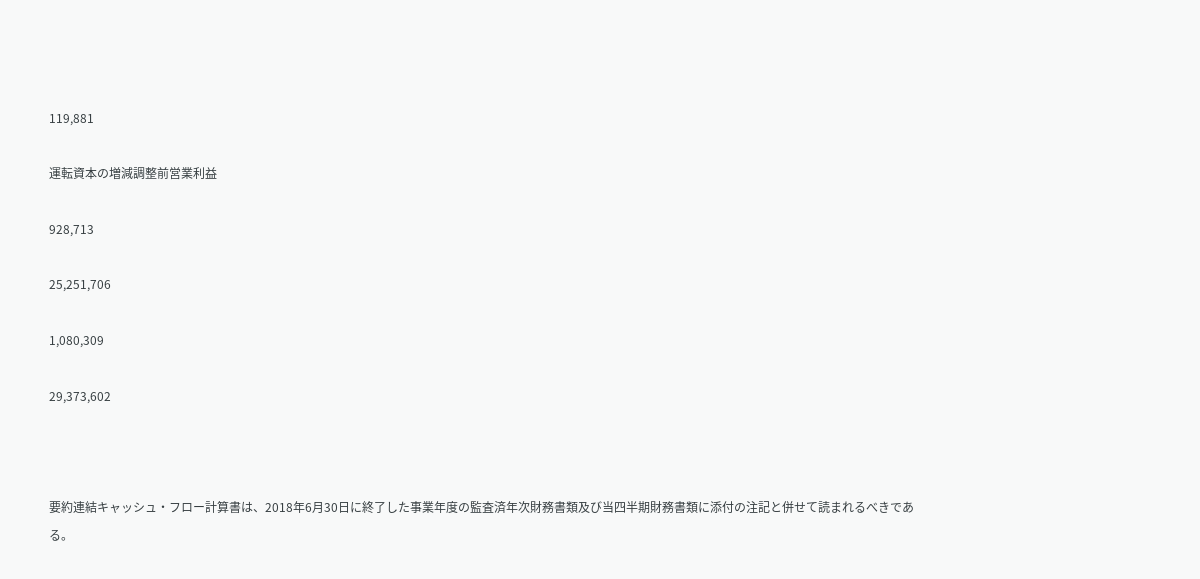119,881

運転資本の増減調整前営業利益

928,713

25,251,706

1,080,309

29,373,602



要約連結キャッシュ・フロー計算書は、2018年6月30日に終了した事業年度の監査済年次財務書類及び当四半期財務書類に添付の注記と併せて読まれるべきである。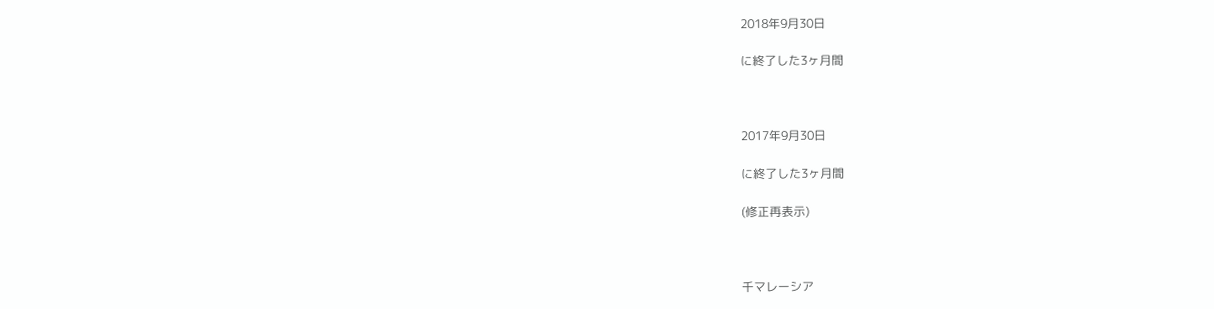2018年9月30日

に終了した3ヶ月間



2017年9月30日

に終了した3ヶ月間

(修正再表示)



千マレーシア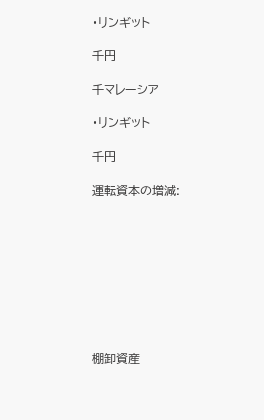・リンギット

千円

千マレーシア

・リンギット

千円

運転資本の増減:









棚卸資産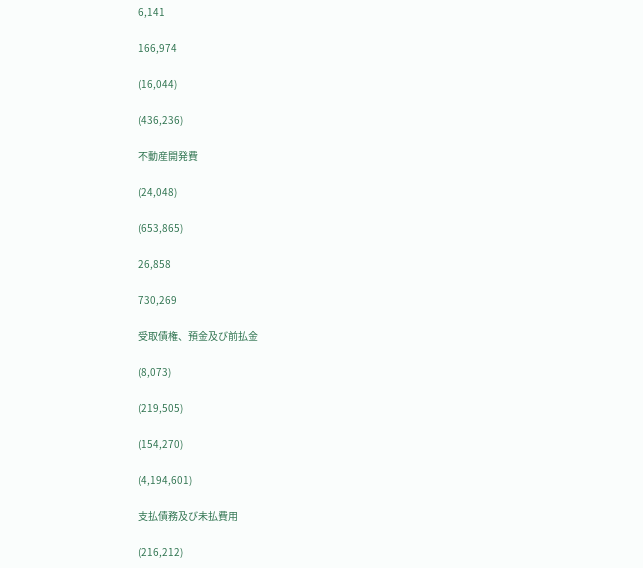6,141

166,974

(16,044)

(436,236)

不動産開発費

(24,048)

(653,865)

26,858

730,269

受取債権、預金及び前払金

(8,073)

(219,505)

(154,270)

(4,194,601)

支払債務及び未払費用

(216,212)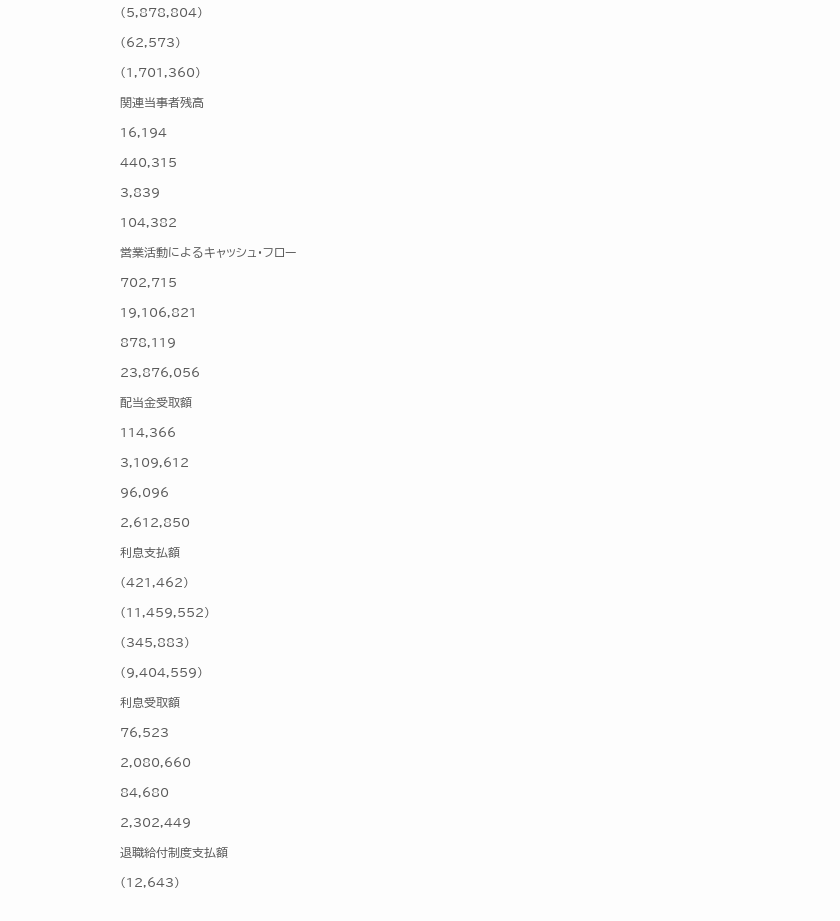(5,878,804)

(62,573)

(1,701,360)

関連当事者残高

16,194

440,315

3,839

104,382

営業活動によるキャッシュ・フロー

702,715

19,106,821

878,119

23,876,056

配当金受取額

114,366

3,109,612

96,096

2,612,850

利息支払額

(421,462)

(11,459,552)

(345,883)

(9,404,559)

利息受取額

76,523

2,080,660

84,680

2,302,449

退職給付制度支払額

(12,643)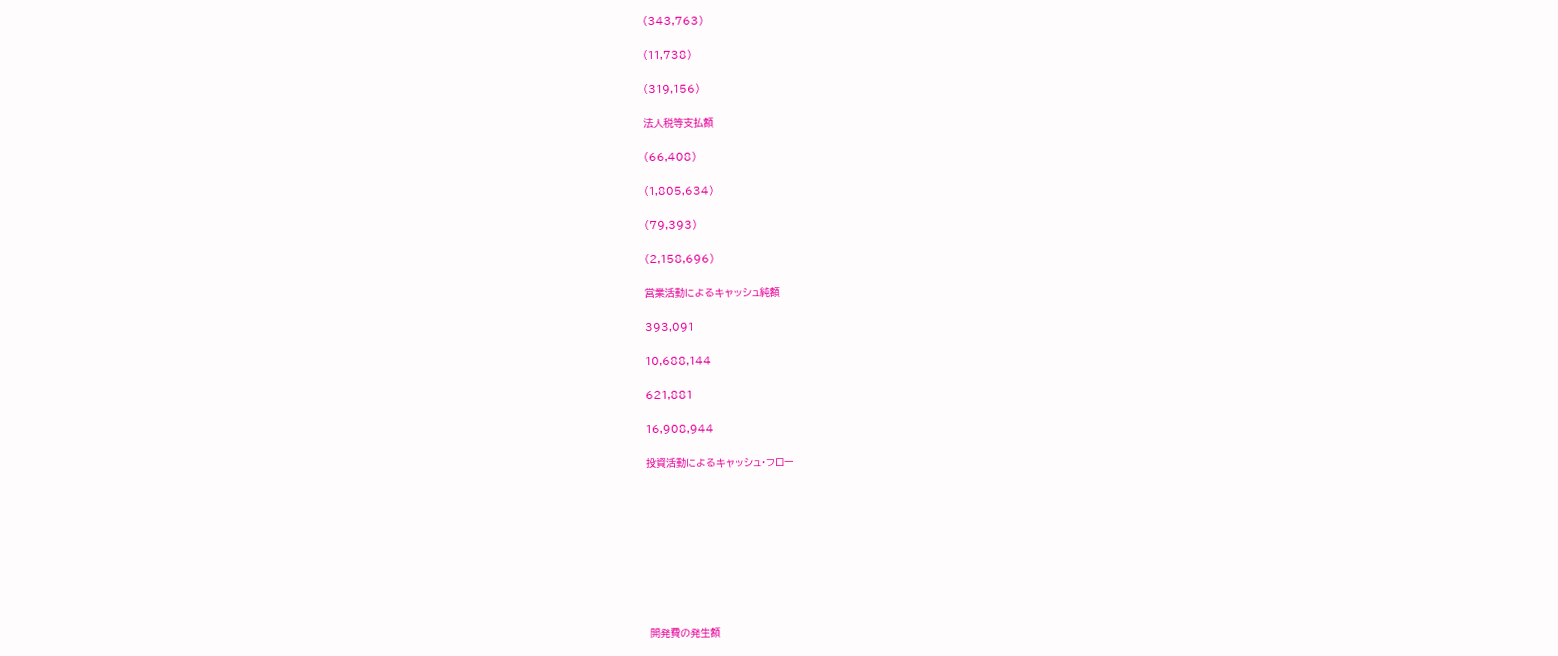(343,763)

(11,738)

(319,156)

法人税等支払額

(66,408)

(1,805,634)

(79,393)

(2,158,696)

営業活動によるキャッシュ純額

393,091

10,688,144

621,881

16,908,944

投資活動によるキャッシュ・フロー









 開発費の発生額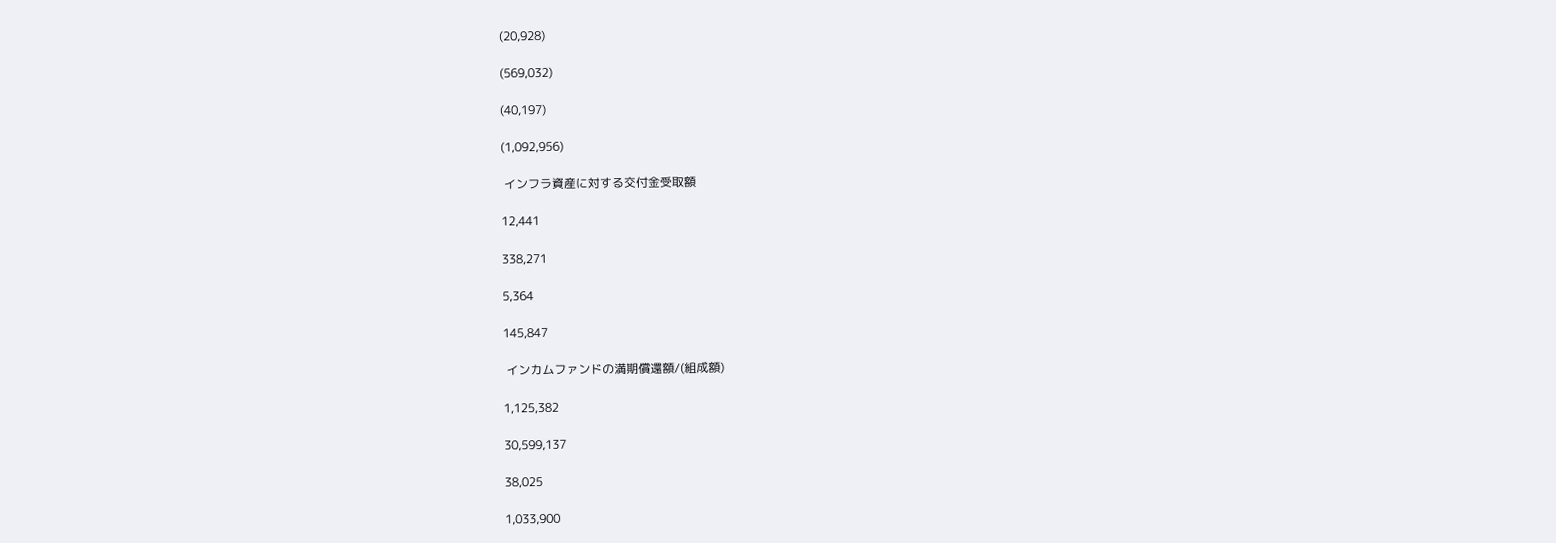(20,928)

(569,032)

(40,197)

(1,092,956)

 インフラ資産に対する交付金受取額

12,441

338,271

5,364

145,847

 インカムファンドの満期償還額/(組成額)

1,125,382

30,599,137

38,025

1,033,900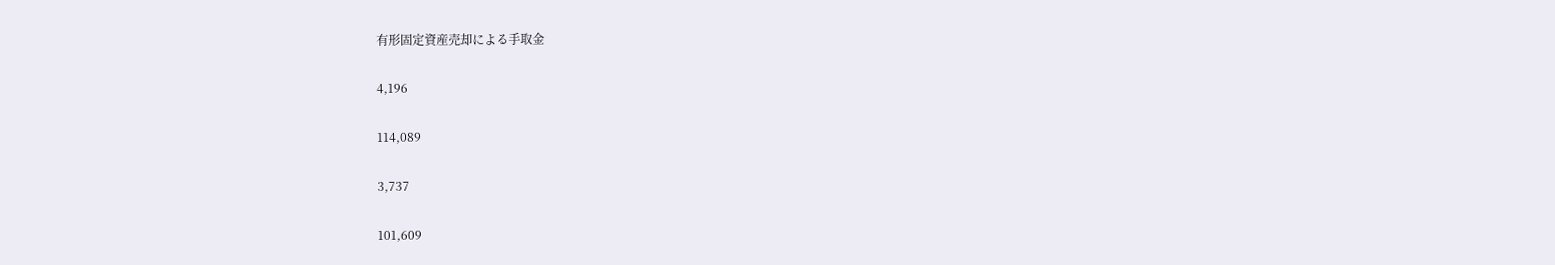有形固定資産売却による手取金

4,196

114,089

3,737

101,609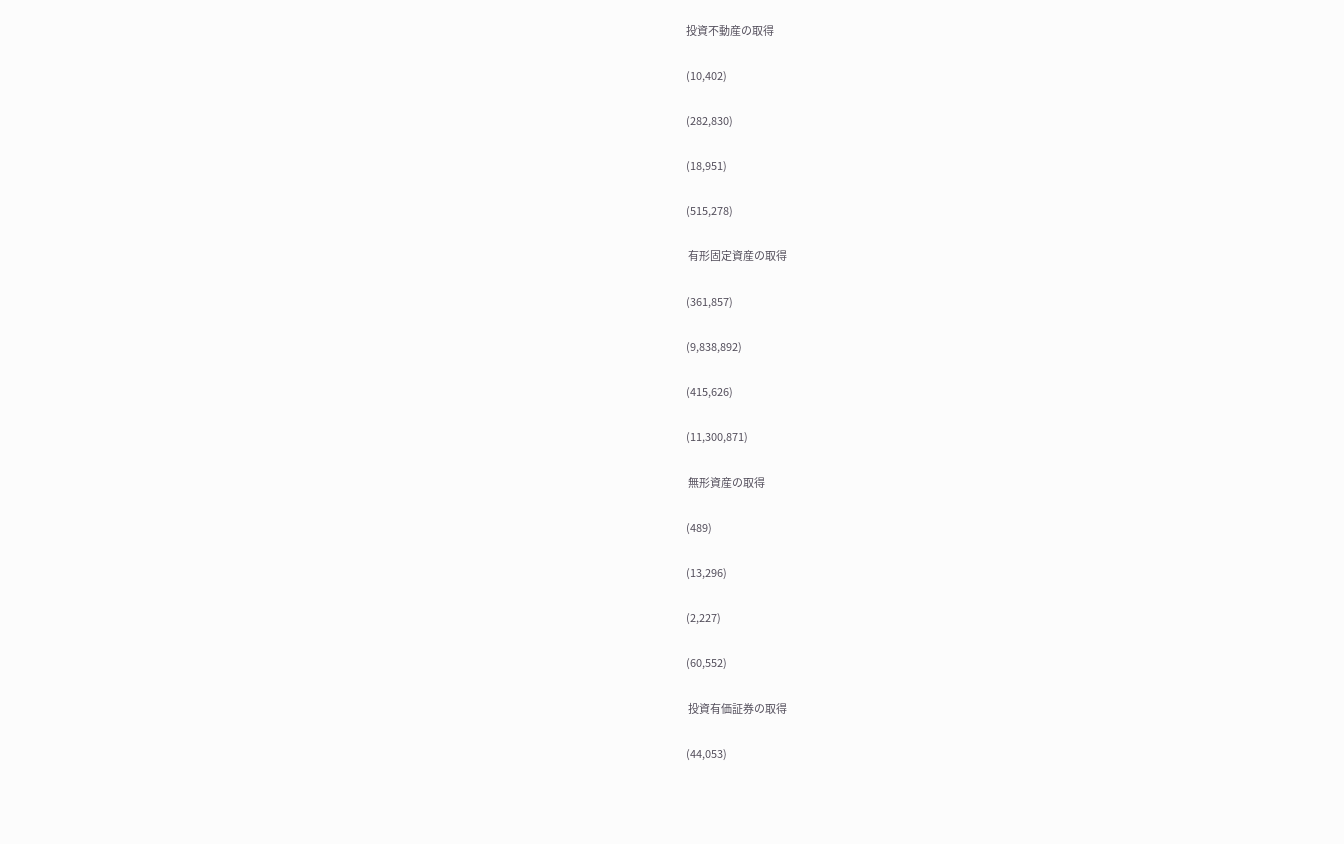投資不動産の取得

(10,402)

(282,830)

(18,951)

(515,278)

 有形固定資産の取得

(361,857)

(9,838,892)

(415,626)

(11,300,871)

 無形資産の取得

(489)

(13,296)

(2,227)

(60,552)

 投資有価証券の取得

(44,053)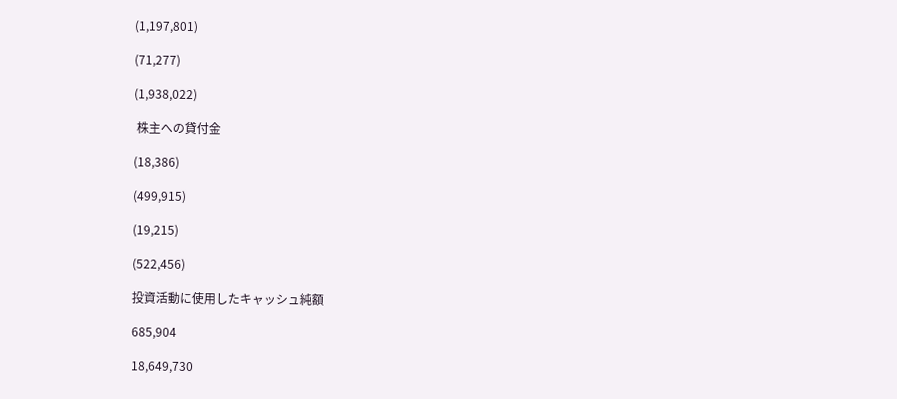(1,197,801)

(71,277)

(1,938,022)

 株主への貸付金

(18,386)

(499,915)

(19,215)

(522,456)

投資活動に使用したキャッシュ純額

685,904

18,649,730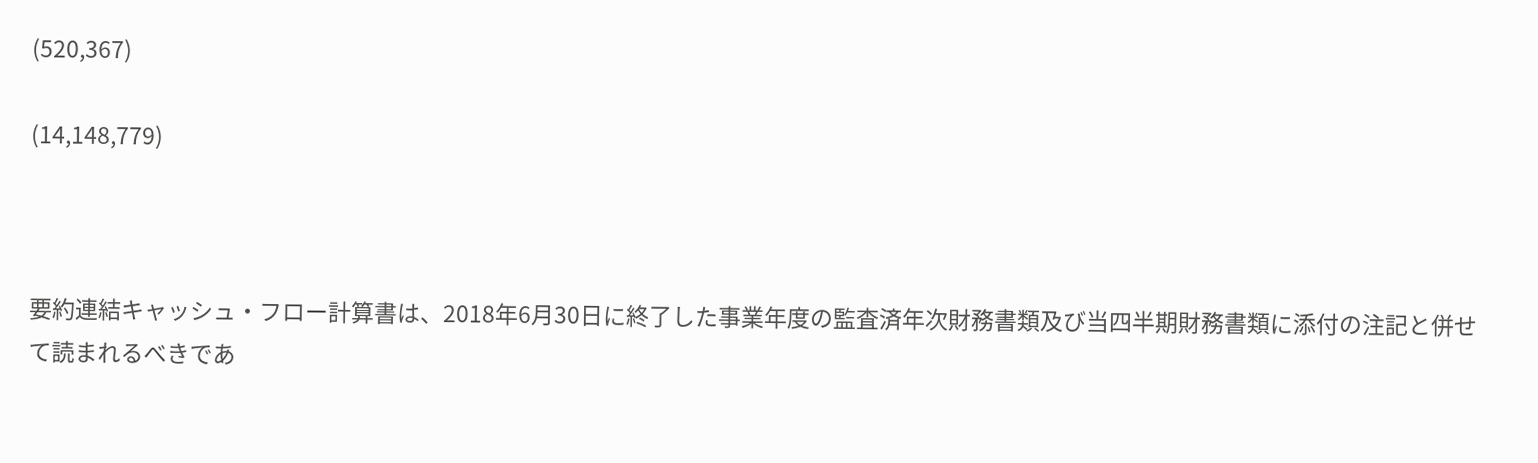(520,367)

(14,148,779)



要約連結キャッシュ・フロー計算書は、2018年6月30日に終了した事業年度の監査済年次財務書類及び当四半期財務書類に添付の注記と併せて読まれるべきであ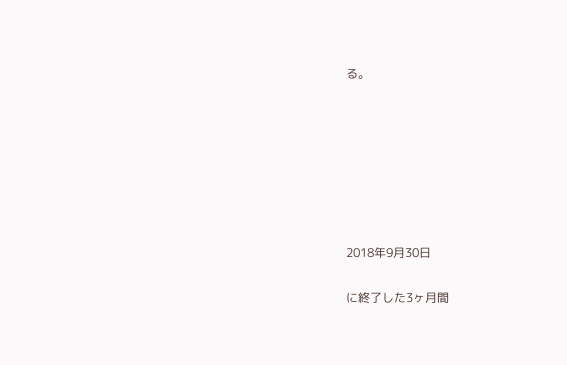る。







2018年9月30日

に終了した3ヶ月間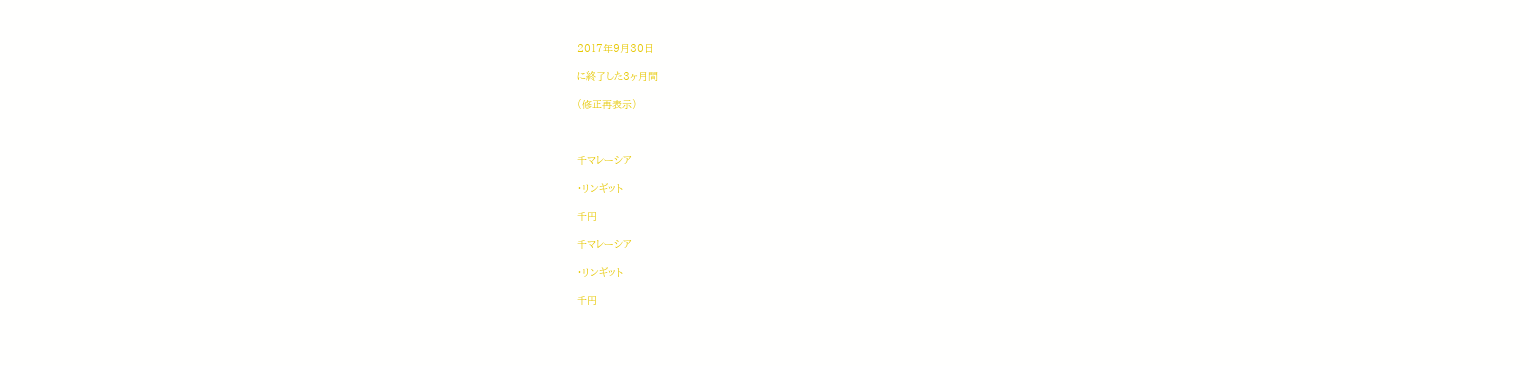2017年9月30日

に終了した3ヶ月間

(修正再表示)



千マレーシア

・リンギット

千円

千マレーシア

・リンギット

千円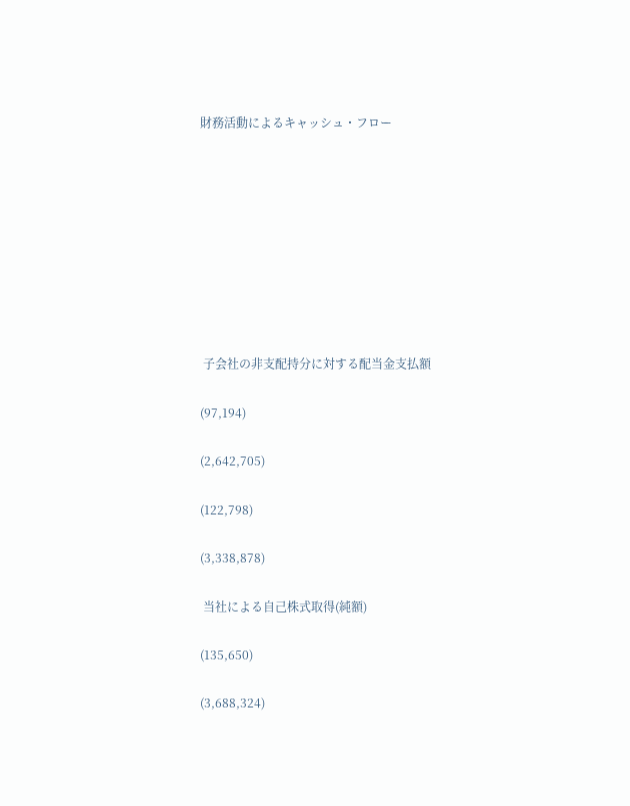財務活動によるキャッシュ・フロー









 子会社の非支配持分に対する配当金支払額

(97,194)

(2,642,705)

(122,798)

(3,338,878)

 当社による自己株式取得(純額)

(135,650)

(3,688,324)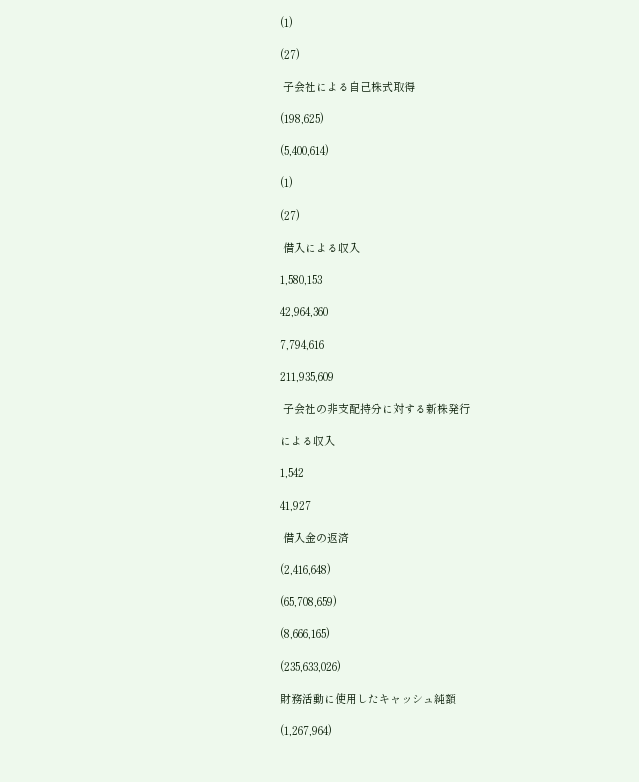(1)

(27)

 子会社による自己株式取得

(198,625)

(5,400,614)

(1)

(27)

 借入による収入

1,580,153

42,964,360

7,794,616

211,935,609

 子会社の非支配持分に対する新株発行

による収入

1,542

41,927

 借入金の返済

(2,416,648)

(65,708,659)

(8,666,165)

(235,633,026)

財務活動に使用したキャッシュ純額

(1,267,964)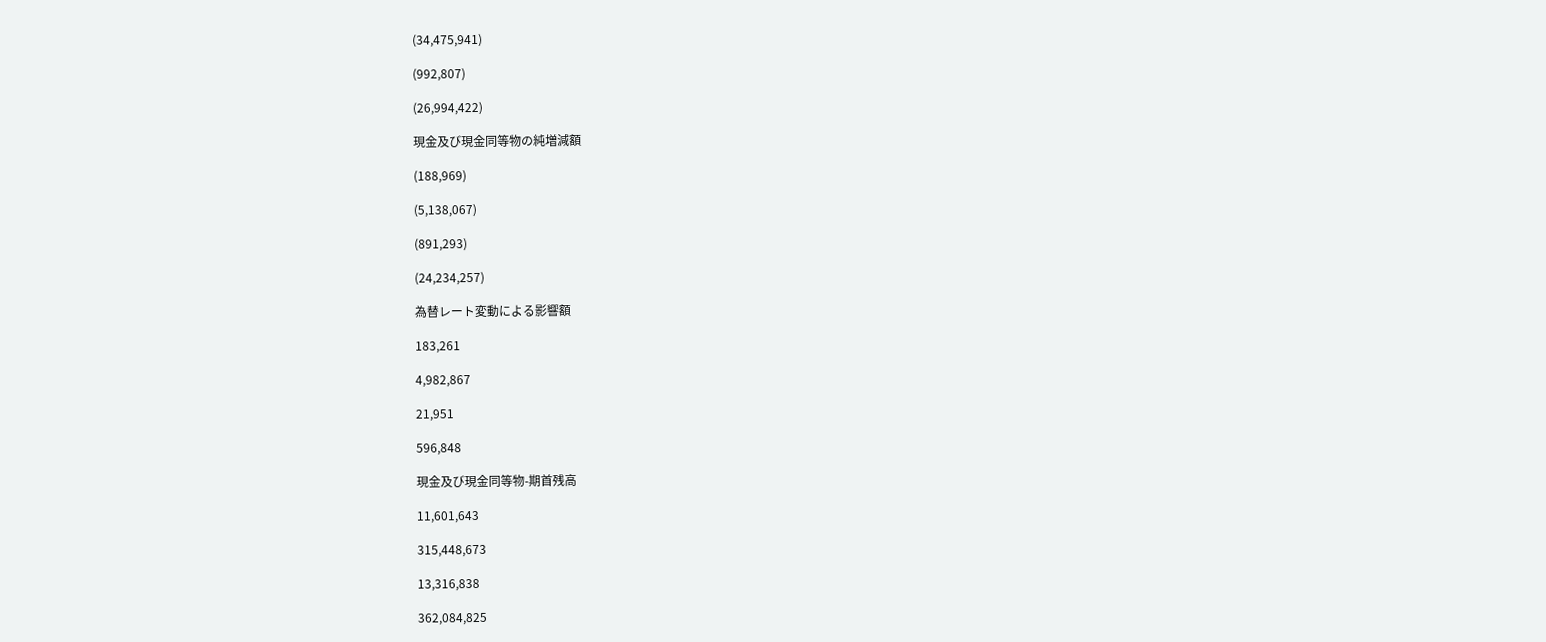(34,475,941)

(992,807)

(26,994,422)

現金及び現金同等物の純増減額

(188,969)

(5,138,067)

(891,293)

(24,234,257)

為替レート変動による影響額

183,261

4,982,867

21,951

596,848

現金及び現金同等物-期首残高

11,601,643

315,448,673

13,316,838

362,084,825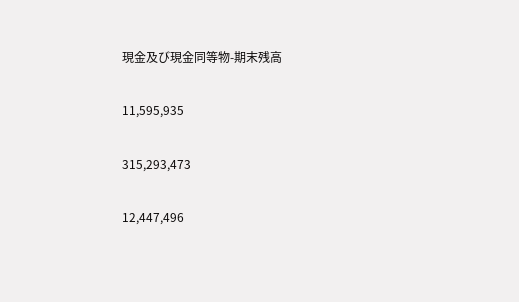現金及び現金同等物-期末残高

11,595,935

315,293,473

12,447,496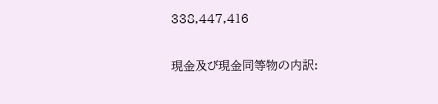338,447,416

現金及び現金同等物の内訳: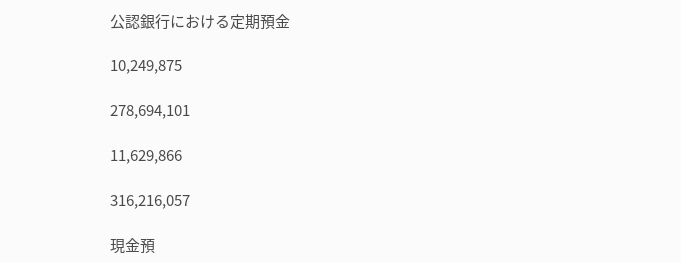公認銀行における定期預金

10,249,875

278,694,101

11,629,866

316,216,057

現金預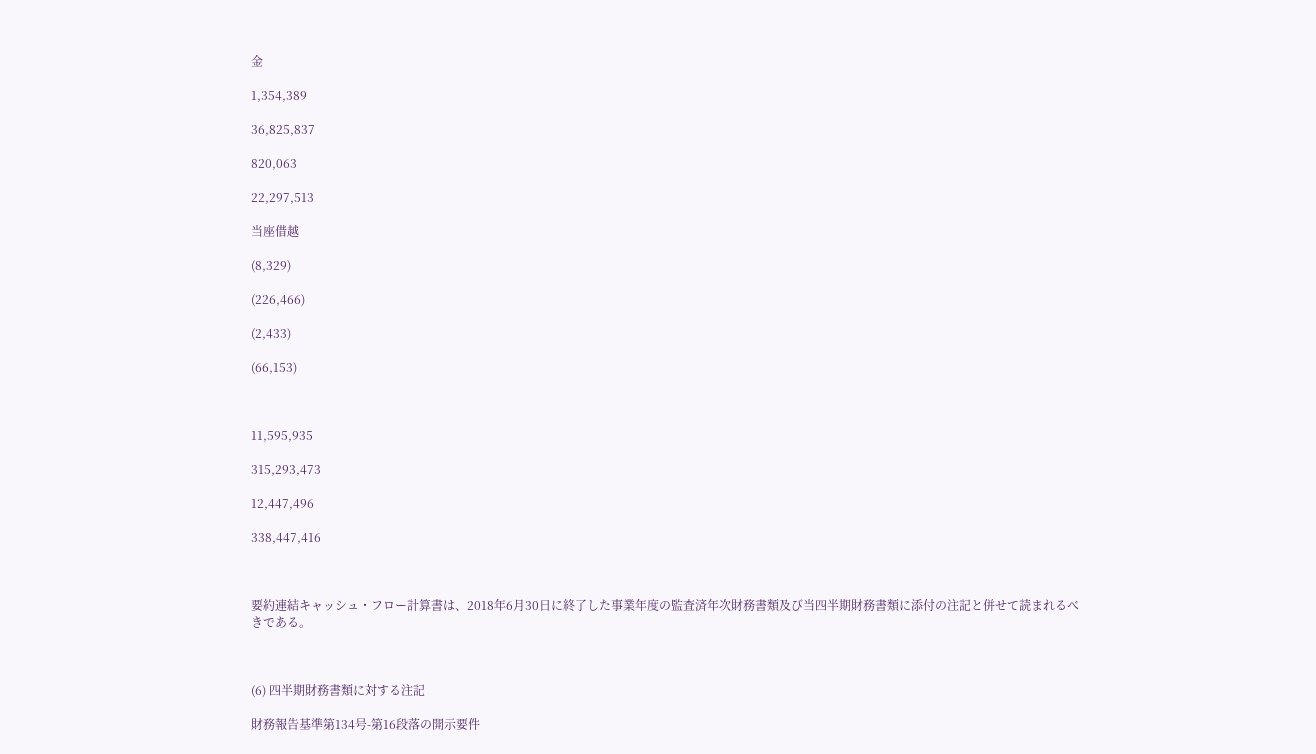金

1,354,389

36,825,837

820,063

22,297,513

当座借越

(8,329)

(226,466)

(2,433)

(66,153)



11,595,935

315,293,473

12,447,496

338,447,416



要約連結キャッシュ・フロー計算書は、2018年6月30日に終了した事業年度の監査済年次財務書類及び当四半期財務書類に添付の注記と併せて読まれるべきである。



(6) 四半期財務書類に対する注記

財務報告基準第134号-第16段落の開示要件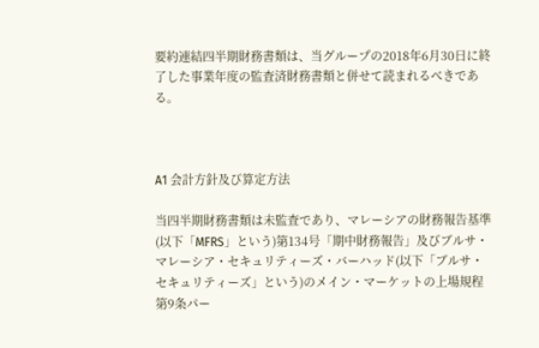要約連結四半期財務書類は、当グループの2018年6月30日に終了した事業年度の監査済財務書類と併せて読まれるべきである。



A1 会計方針及び算定方法

当四半期財務書類は未監査であり、マレーシアの財務報告基準(以下「MFRS」という)第134号「期中財務報告」及びブルサ・マレーシア・セキュリティーズ・バーハッド(以下「ブルサ・セキュリティーズ」という)のメイン・マーケットの上場規程第9条パー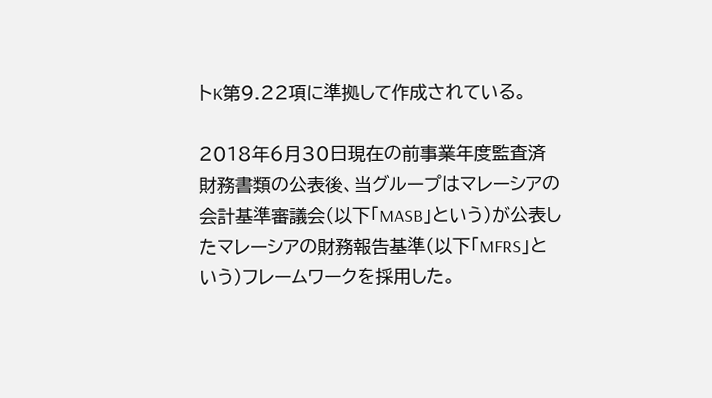トK第9.22項に準拠して作成されている。

2018年6月30日現在の前事業年度監査済財務書類の公表後、当グループはマレーシアの会計基準審議会(以下「MASB」という)が公表したマレーシアの財務報告基準(以下「MFRS」という)フレームワークを採用した。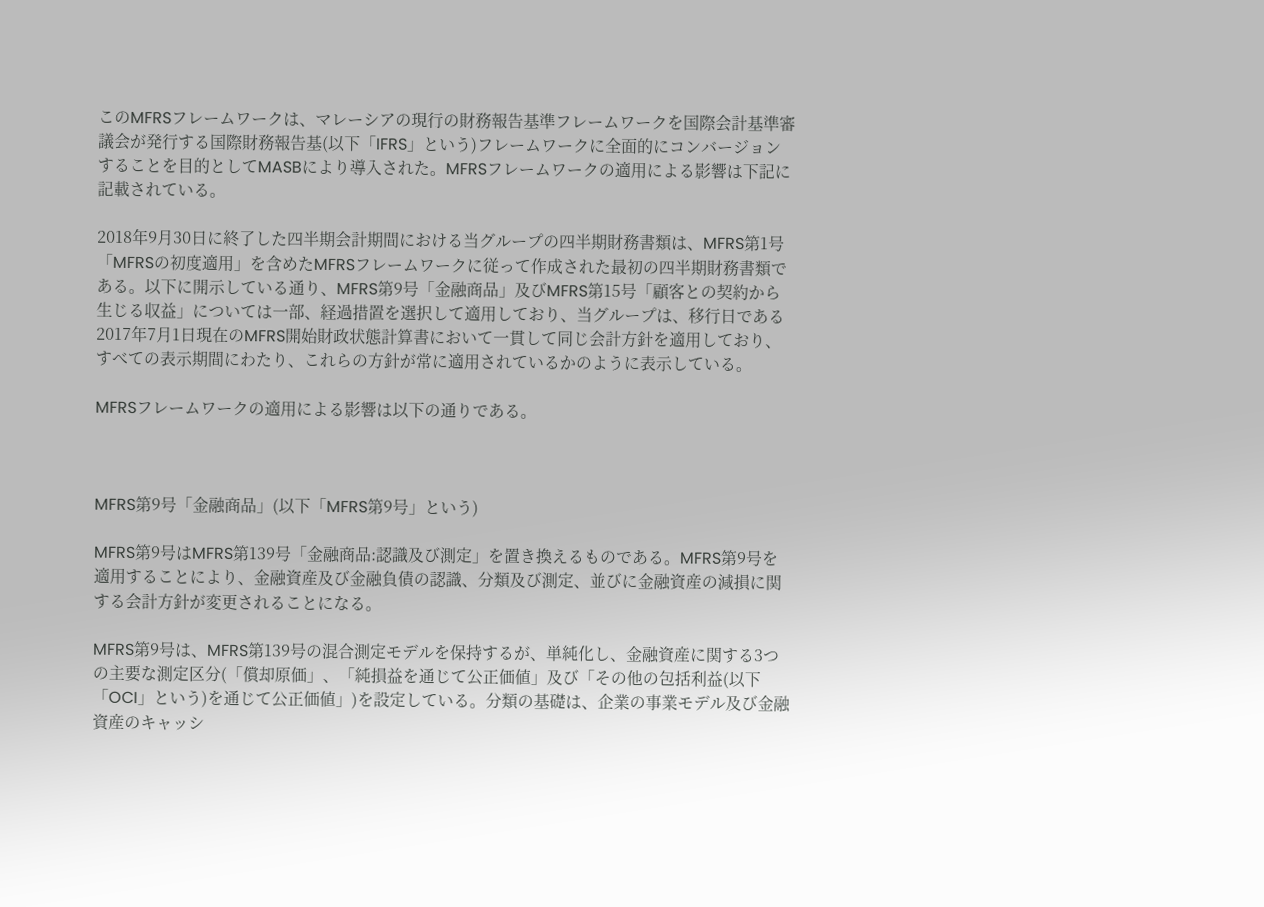このMFRSフレームワークは、マレーシアの現行の財務報告基準フレームワークを国際会計基準審議会が発行する国際財務報告基(以下「IFRS」という)フレームワークに全面的にコンバージョンすることを目的としてMASBにより導入された。MFRSフレームワークの適用による影響は下記に記載されている。

2018年9月30日に終了した四半期会計期間における当グループの四半期財務書類は、MFRS第1号「MFRSの初度適用」を含めたMFRSフレームワークに従って作成された最初の四半期財務書類である。以下に開示している通り、MFRS第9号「金融商品」及びMFRS第15号「顧客との契約から生じる収益」については一部、経過措置を選択して適用しており、当グループは、移行日である2017年7月1日現在のMFRS開始財政状態計算書において一貫して同じ会計方針を適用しており、すべての表示期間にわたり、これらの方針が常に適用されているかのように表示している。

MFRSフレームワークの適用による影響は以下の通りである。



MFRS第9号「金融商品」(以下「MFRS第9号」という)

MFRS第9号はMFRS第139号「金融商品:認識及び測定」を置き換えるものである。MFRS第9号を適用することにより、金融資産及び金融負債の認識、分類及び測定、並びに金融資産の減損に関する会計方針が変更されることになる。

MFRS第9号は、MFRS第139号の混合測定モデルを保持するが、単純化し、金融資産に関する3つの主要な測定区分(「償却原価」、「純損益を通じて公正価値」及び「その他の包括利益(以下「OCI」という)を通じて公正価値」)を設定している。分類の基礎は、企業の事業モデル及び金融資産のキャッシ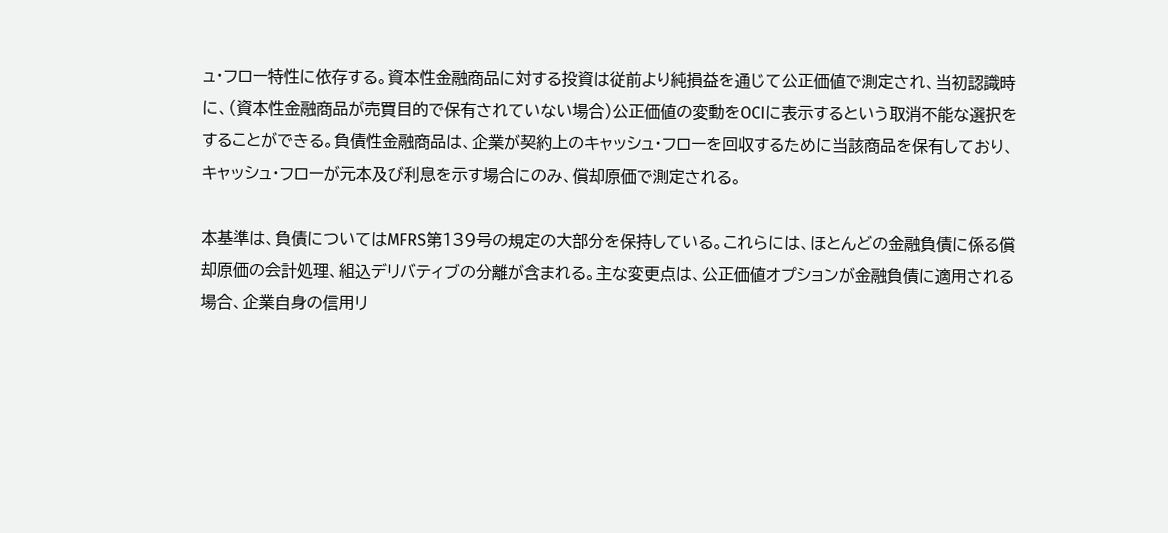ュ・フロー特性に依存する。資本性金融商品に対する投資は従前より純損益を通じて公正価値で測定され、当初認識時に、(資本性金融商品が売買目的で保有されていない場合)公正価値の変動をOCIに表示するという取消不能な選択をすることができる。負債性金融商品は、企業が契約上のキャッシュ・フローを回収するために当該商品を保有しており、キャッシュ・フローが元本及び利息を示す場合にのみ、償却原価で測定される。

本基準は、負債についてはMFRS第139号の規定の大部分を保持している。これらには、ほとんどの金融負債に係る償却原価の会計処理、組込デリバティブの分離が含まれる。主な変更点は、公正価値オプションが金融負債に適用される場合、企業自身の信用リ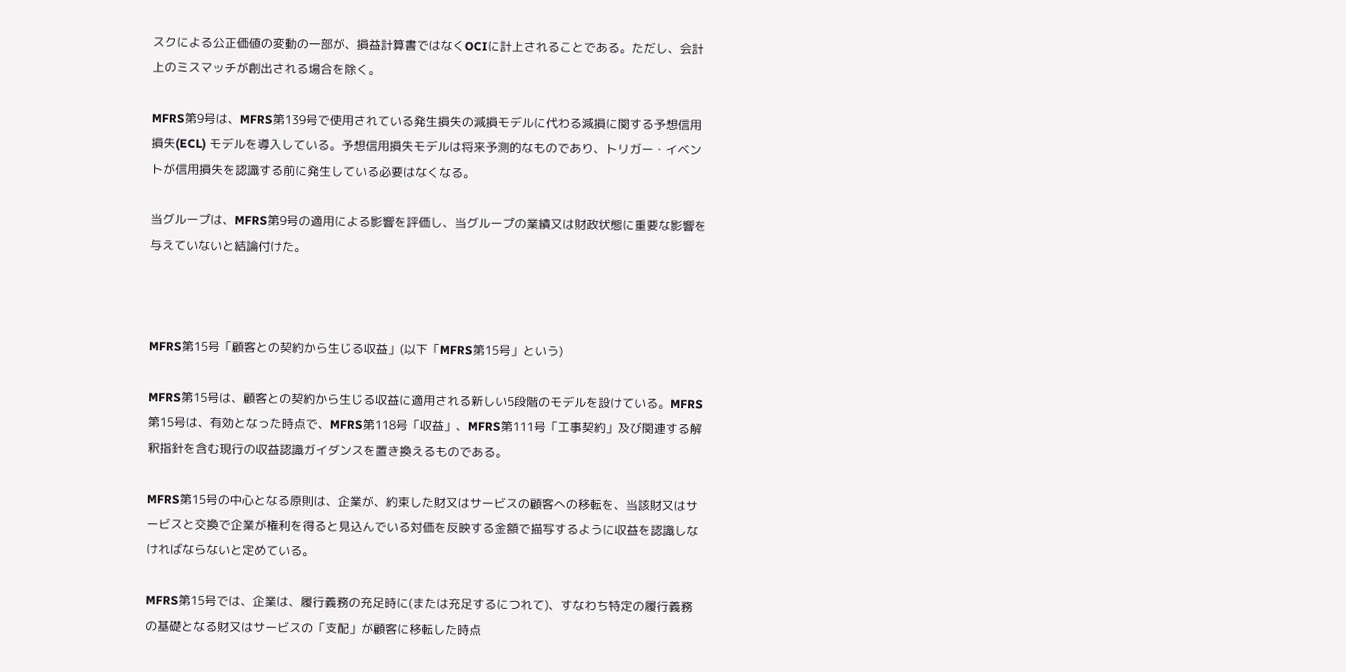スクによる公正価値の変動の一部が、損益計算書ではなくOCIに計上されることである。ただし、会計上のミスマッチが創出される場合を除く。

MFRS第9号は、MFRS第139号で使用されている発生損失の減損モデルに代わる減損に関する予想信用損失(ECL) モデルを導入している。予想信用損失モデルは将来予測的なものであり、トリガー・イベントが信用損失を認識する前に発生している必要はなくなる。

当グループは、MFRS第9号の適用による影響を評価し、当グループの業績又は財政状態に重要な影響を与えていないと結論付けた。



MFRS第15号「顧客との契約から生じる収益」(以下「MFRS第15号」という)

MFRS第15号は、顧客との契約から生じる収益に適用される新しい5段階のモデルを設けている。MFRS第15号は、有効となった時点で、MFRS第118号「収益」、MFRS第111号「工事契約」及び関連する解釈指針を含む現行の収益認識ガイダンスを置き換えるものである。

MFRS第15号の中心となる原則は、企業が、約束した財又はサービスの顧客への移転を、当該財又はサービスと交換で企業が権利を得ると見込んでいる対価を反映する金額で描写するように収益を認識しなければならないと定めている。

MFRS第15号では、企業は、履行義務の充足時に(または充足するにつれて)、すなわち特定の履行義務の基礎となる財又はサービスの「支配」が顧客に移転した時点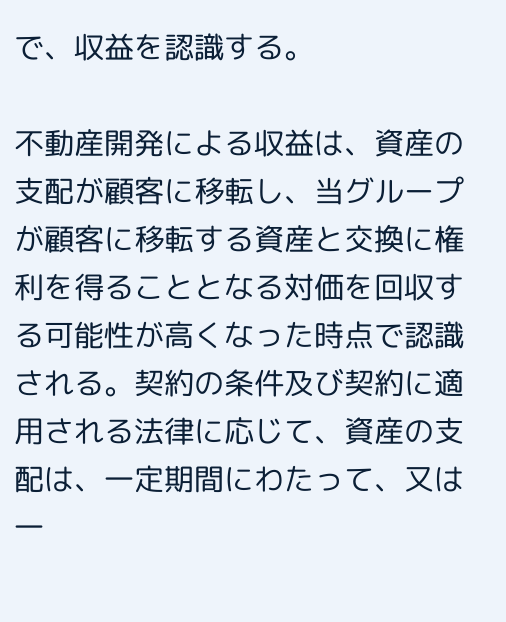で、収益を認識する。

不動産開発による収益は、資産の支配が顧客に移転し、当グループが顧客に移転する資産と交換に権利を得ることとなる対価を回収する可能性が高くなった時点で認識される。契約の条件及び契約に適用される法律に応じて、資産の支配は、一定期間にわたって、又は一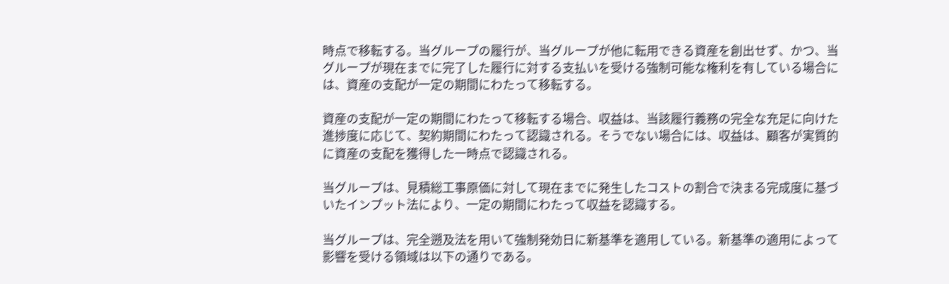時点で移転する。当グループの履行が、当グループが他に転用できる資産を創出せず、かつ、当グループが現在までに完了した履行に対する支払いを受ける強制可能な権利を有している場合には、資産の支配が一定の期間にわたって移転する。

資産の支配が一定の期間にわたって移転する場合、収益は、当該履行義務の完全な充足に向けた進捗度に応じて、契約期間にわたって認識される。そうでない場合には、収益は、顧客が実質的に資産の支配を獲得した一時点で認識される。

当グループは、見積総工事原価に対して現在までに発生したコストの割合で決まる完成度に基づいたインプット法により、一定の期間にわたって収益を認識する。

当グループは、完全遡及法を用いて強制発効日に新基準を適用している。新基準の適用によって影響を受ける領域は以下の通りである。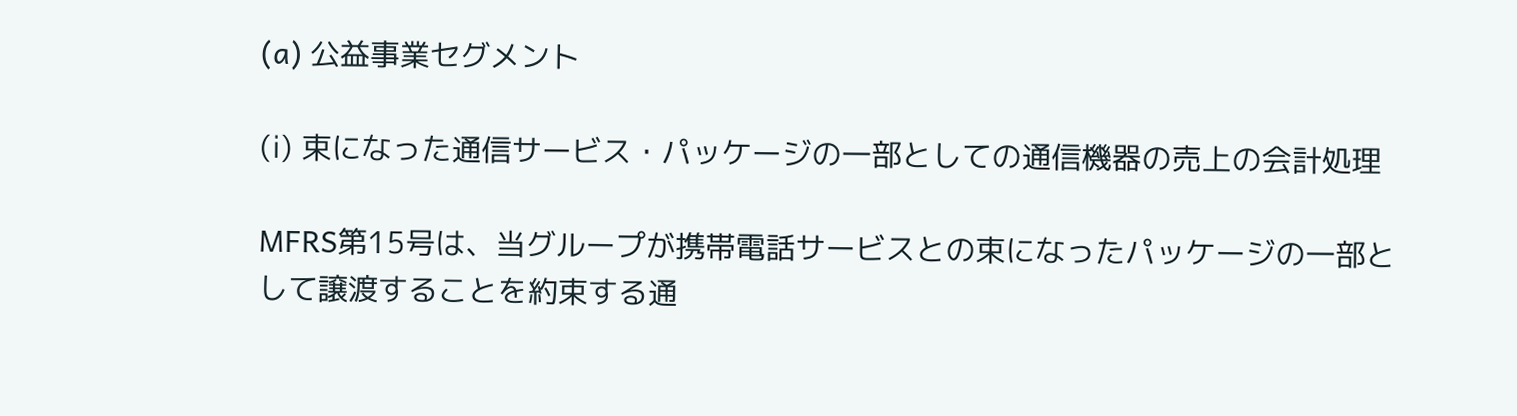(a) 公益事業セグメント

(ⅰ) 束になった通信サービス・パッケージの一部としての通信機器の売上の会計処理

MFRS第15号は、当グループが携帯電話サービスとの束になったパッケージの一部として譲渡することを約束する通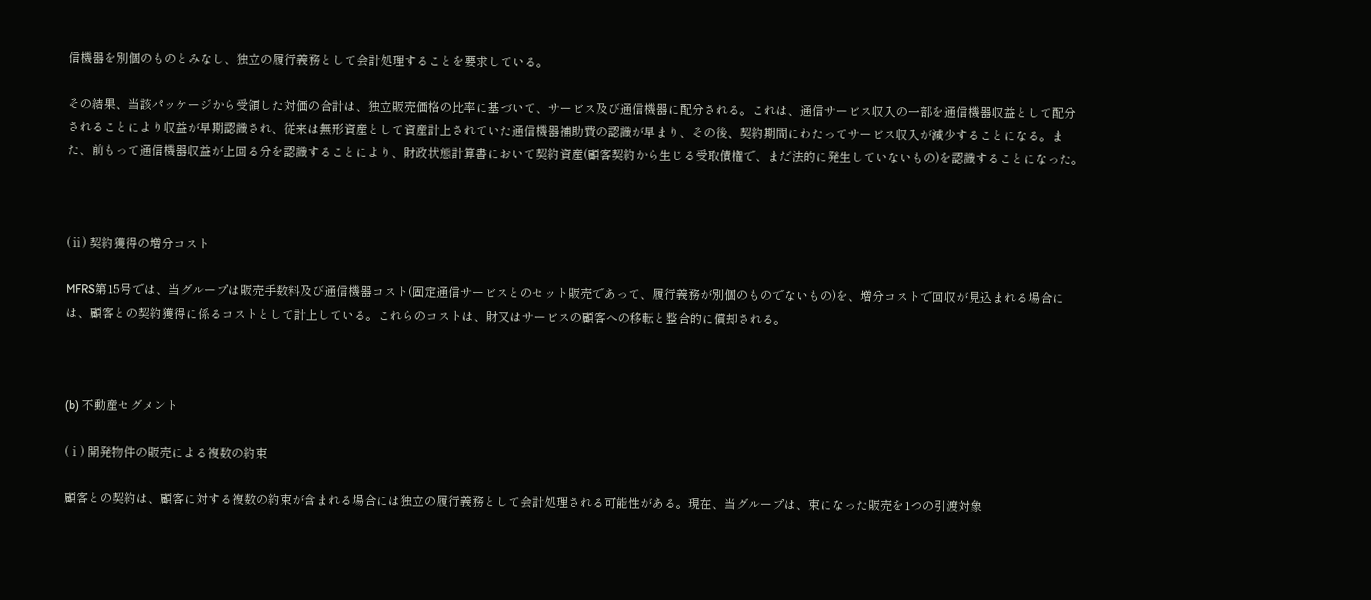信機器を別個のものとみなし、独立の履行義務として会計処理することを要求している。

その結果、当該パッケージから受領した対価の合計は、独立販売価格の比率に基づいて、サービス及び通信機器に配分される。これは、通信サービス収入の一部を通信機器収益として配分されることにより収益が早期認識され、従来は無形資産として資産計上されていた通信機器補助費の認識が早まり、その後、契約期間にわたってサービス収入が減少することになる。また、前もって通信機器収益が上回る分を認識することにより、財政状態計算書において契約資産(顧客契約から生じる受取債権で、まだ法的に発生していないもの)を認識することになった。



(ⅱ) 契約獲得の増分コスト

MFRS第15号では、当グループは販売手数料及び通信機器コスト(固定通信サービスとのセット販売であって、履行義務が別個のものでないもの)を、増分コストで回収が見込まれる場合には、顧客との契約獲得に係るコストとして計上している。これらのコストは、財又はサービスの顧客への移転と整合的に償却される。



(b) 不動産セグメント

(ⅰ) 開発物件の販売による複数の約束

顧客との契約は、顧客に対する複数の約束が含まれる場合には独立の履行義務として会計処理される可能性がある。現在、当グループは、束になった販売を1つの引渡対象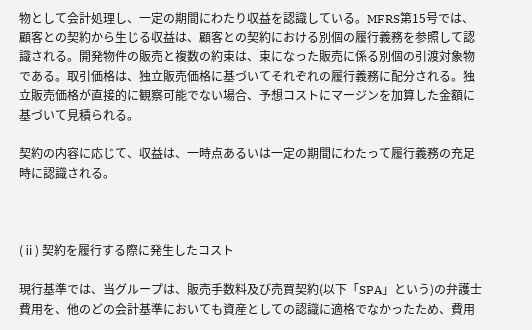物として会計処理し、一定の期間にわたり収益を認識している。MFRS第15号では、顧客との契約から生じる収益は、顧客との契約における別個の履行義務を参照して認識される。開発物件の販売と複数の約束は、束になった販売に係る別個の引渡対象物である。取引価格は、独立販売価格に基づいてそれぞれの履行義務に配分される。独立販売価格が直接的に観察可能でない場合、予想コストにマージンを加算した金額に基づいて見積られる。

契約の内容に応じて、収益は、一時点あるいは一定の期間にわたって履行義務の充足時に認識される。



(ⅱ) 契約を履行する際に発生したコスト

現行基準では、当グループは、販売手数料及び売買契約(以下「SPA」という)の弁護士費用を、他のどの会計基準においても資産としての認識に適格でなかったため、費用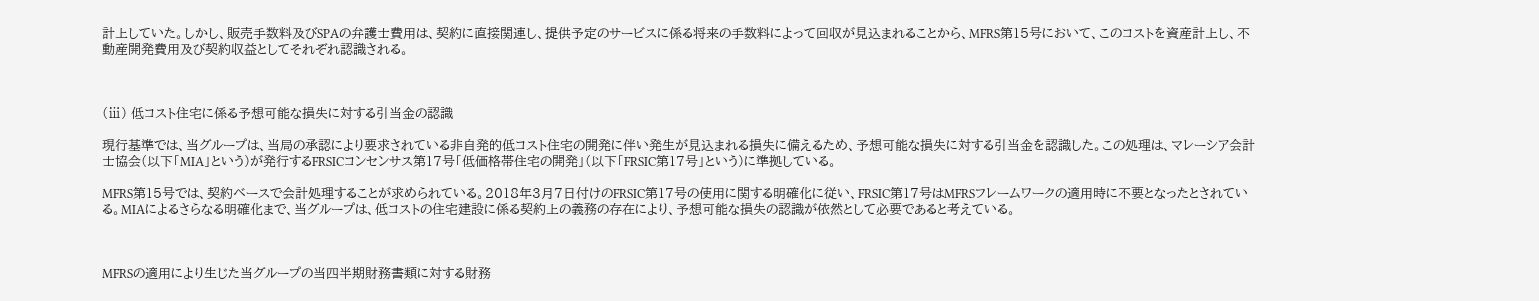計上していた。しかし、販売手数料及びSPAの弁護士費用は、契約に直接関連し、提供予定のサービスに係る将来の手数料によって回収が見込まれることから、MFRS第15号において、このコストを資産計上し、不動産開発費用及び契約収益としてそれぞれ認識される。



(ⅲ) 低コスト住宅に係る予想可能な損失に対する引当金の認識

現行基準では、当グループは、当局の承認により要求されている非自発的低コスト住宅の開発に伴い発生が見込まれる損失に備えるため、予想可能な損失に対する引当金を認識した。この処理は、マレーシア会計士協会(以下「MIA」という)が発行するFRSICコンセンサス第17号「低価格帯住宅の開発」(以下「FRSIC第17号」という)に準拠している。

MFRS第15号では、契約ベースで会計処理することが求められている。2018年3月7日付けのFRSIC第17号の使用に関する明確化に従い、FRSIC第17号はMFRSフレームワークの適用時に不要となったとされている。MIAによるさらなる明確化まで、当グループは、低コストの住宅建設に係る契約上の義務の存在により、予想可能な損失の認識が依然として必要であると考えている。



MFRSの適用により生じた当グループの当四半期財務書類に対する財務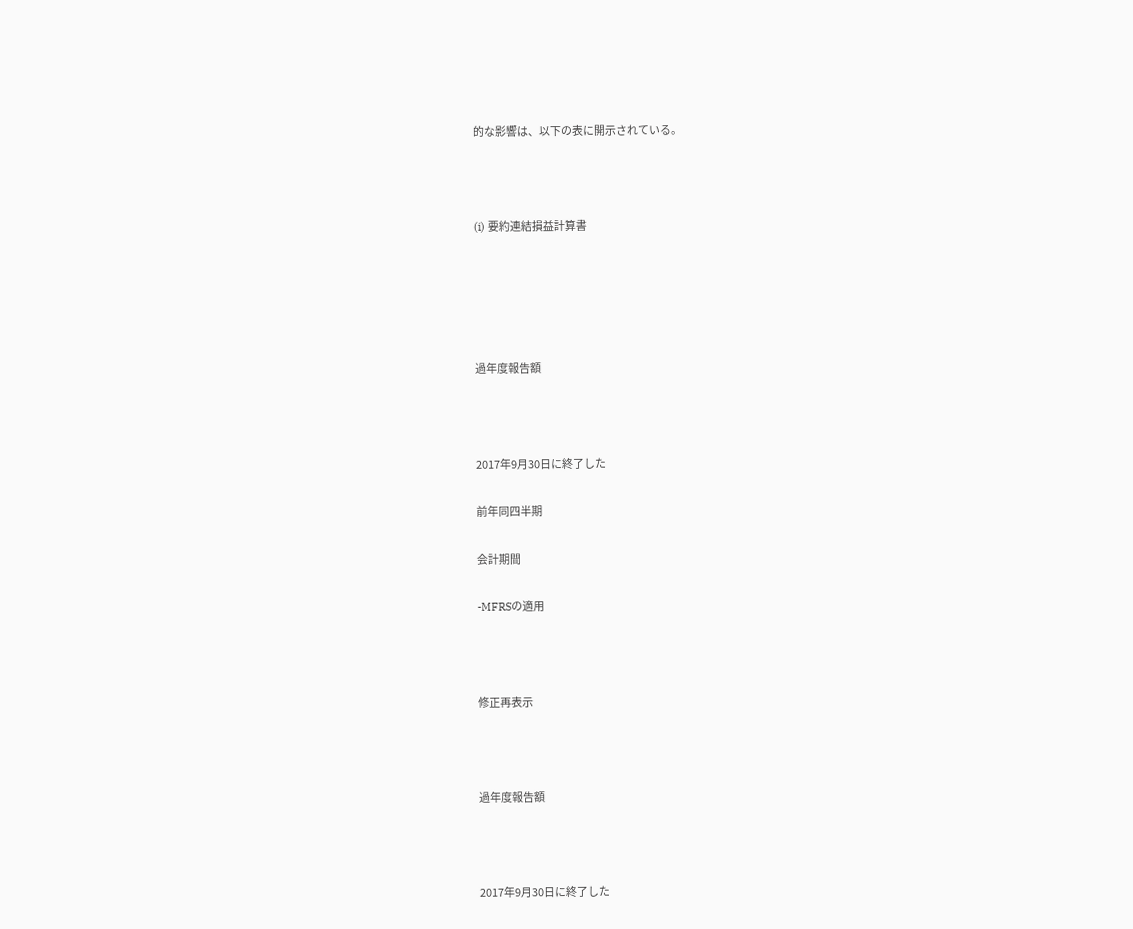的な影響は、以下の表に開示されている。



(i) 要約連結損益計算書





過年度報告額



2017年9月30日に終了した

前年同四半期

会計期間

-MFRSの適用



修正再表示



過年度報告額



2017年9月30日に終了した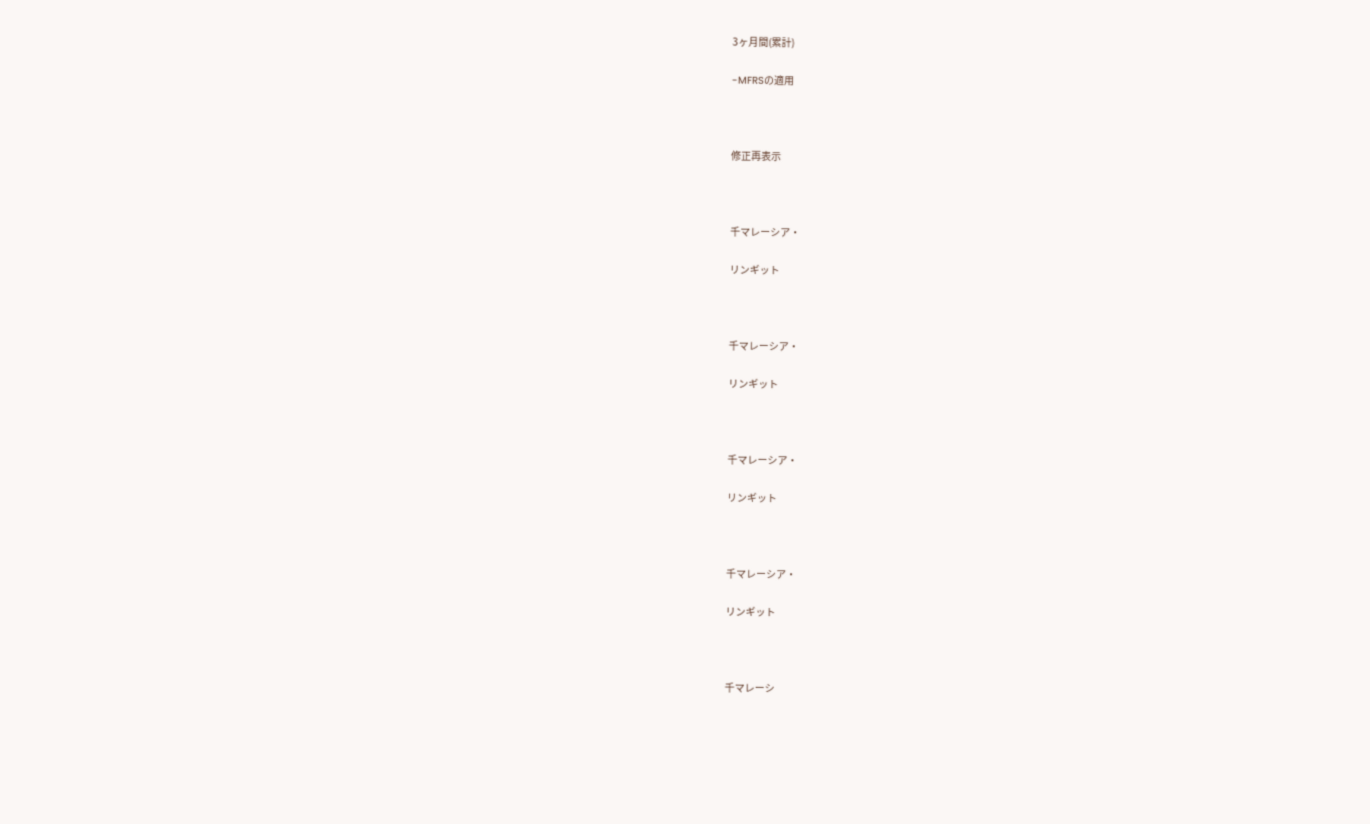3ヶ月間(累計)

-MFRSの適用



修正再表示



千マレーシア・

リンギット



千マレーシア・

リンギット



千マレーシア・

リンギット



千マレーシア・

リンギット



千マレーシ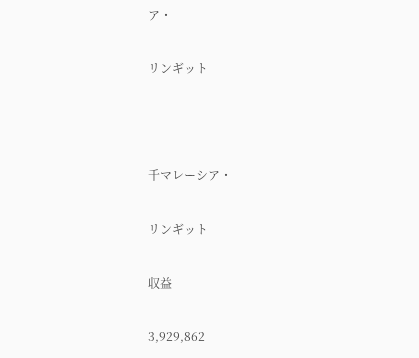ア・

リンギット



千マレーシア・

リンギット

収益

3,929,862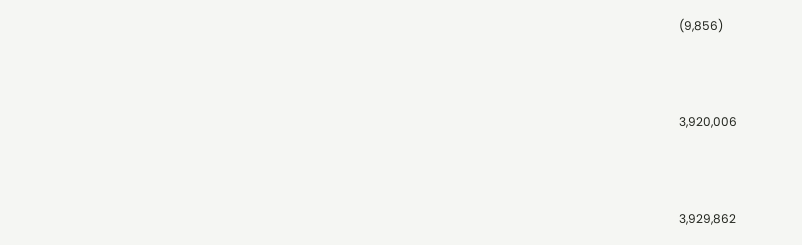(9,856)



3,920,006



3,929,862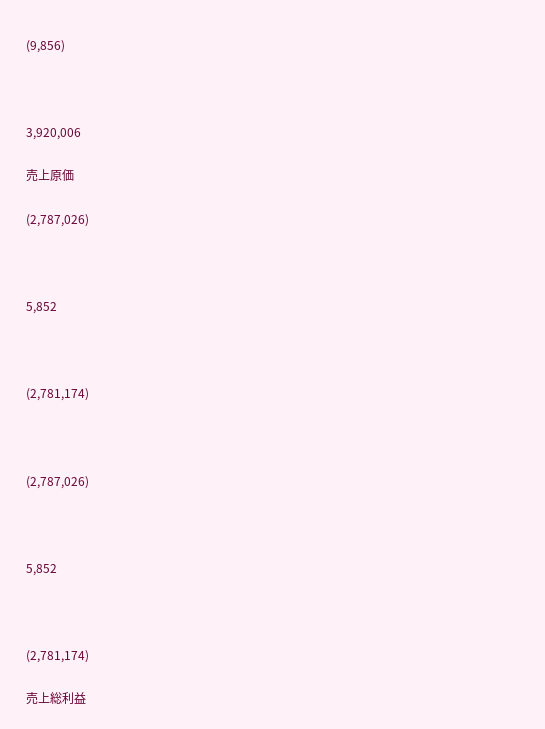(9,856)



3,920,006

売上原価

(2,787,026)



5,852



(2,781,174)



(2,787,026)



5,852



(2,781,174)

売上総利益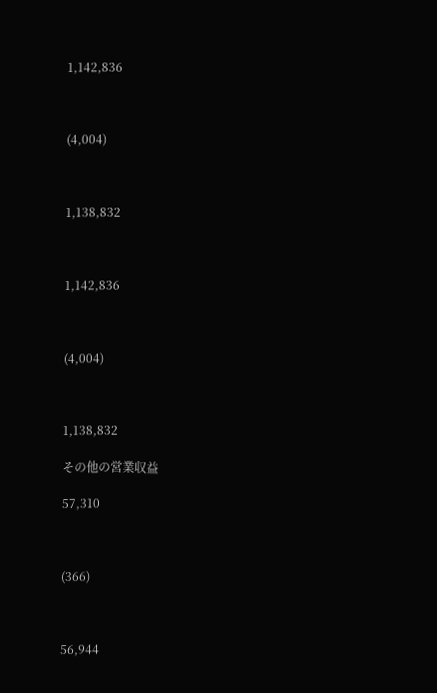1,142,836



(4,004)



1,138,832



1,142,836



(4,004)



1,138,832

その他の営業収益

57,310



(366)



56,944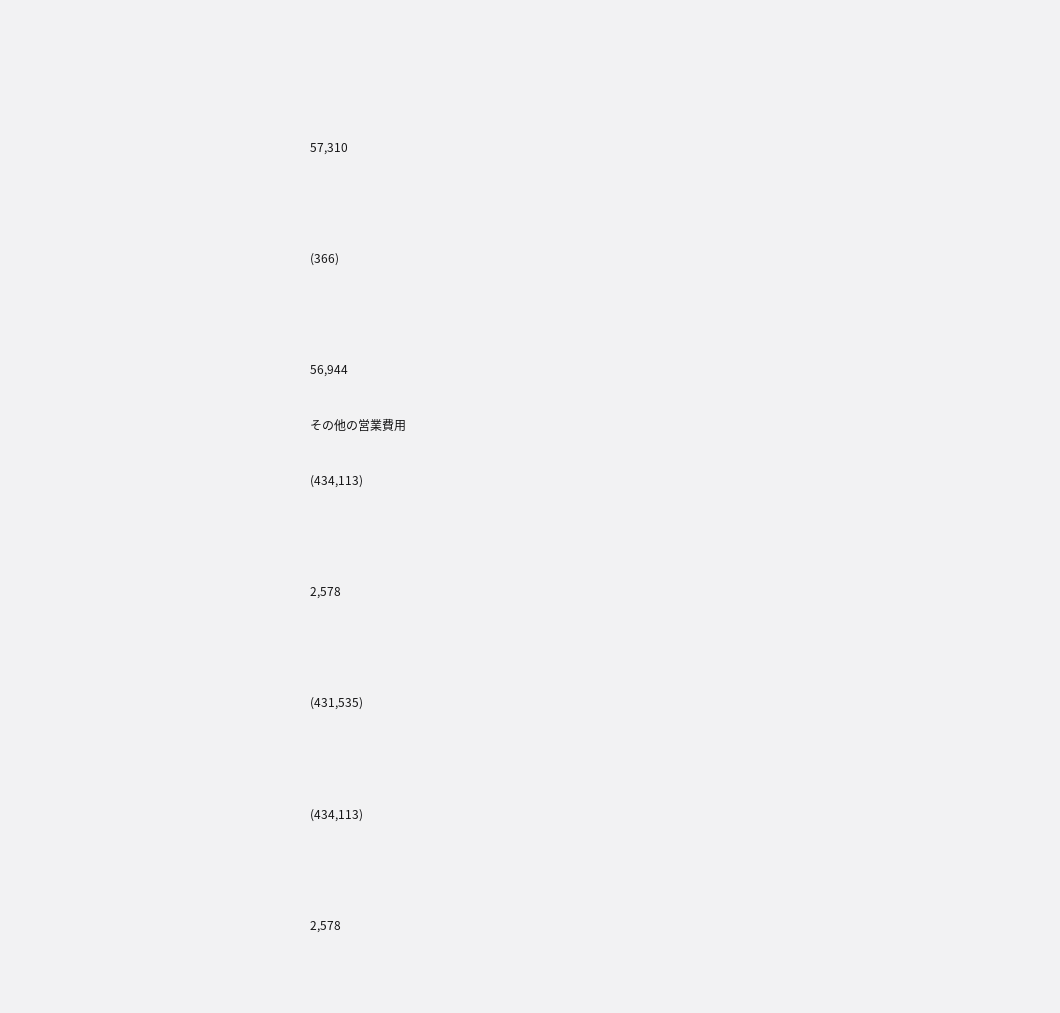57,310



(366)



56,944

その他の営業費用

(434,113)



2,578



(431,535)



(434,113)



2,578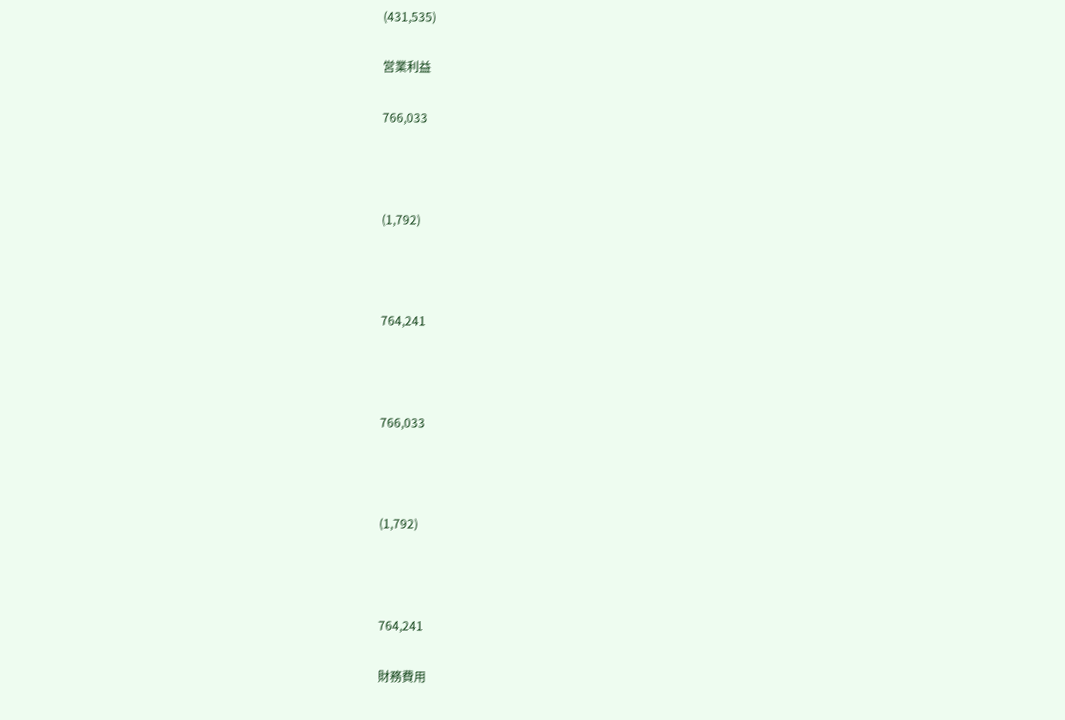(431,535)

営業利益

766,033



(1,792)



764,241



766,033



(1,792)



764,241

財務費用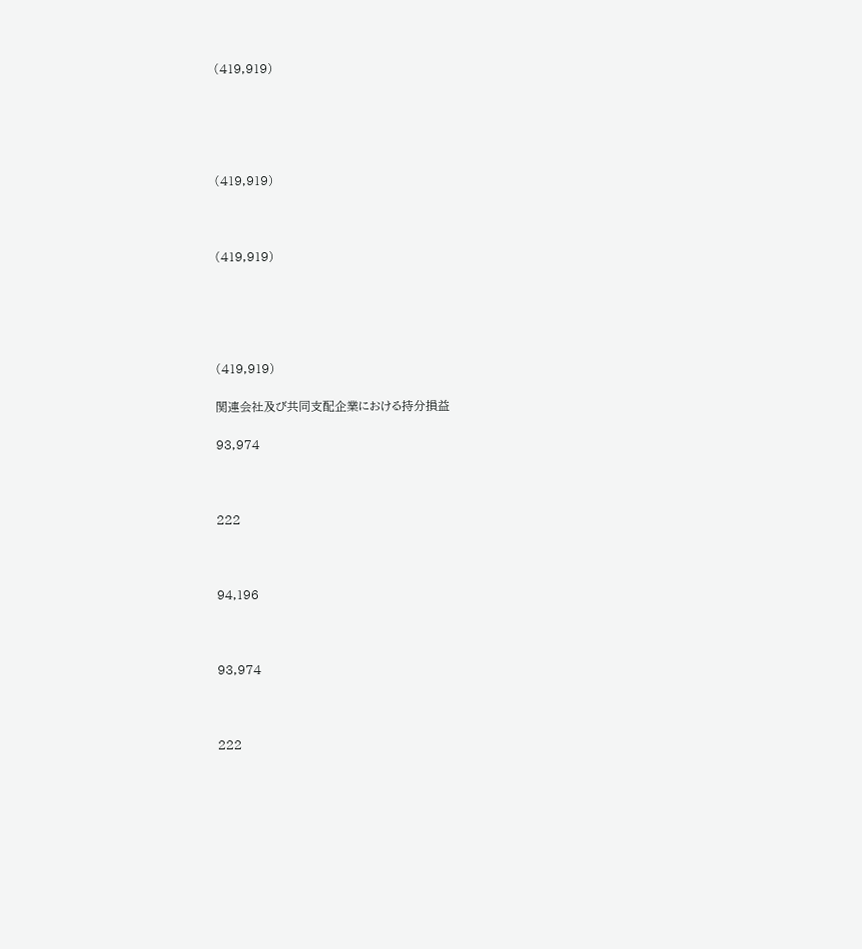(419,919)





(419,919)



(419,919)





(419,919)

関連会社及び共同支配企業における持分損益

93,974



222



94,196



93,974



222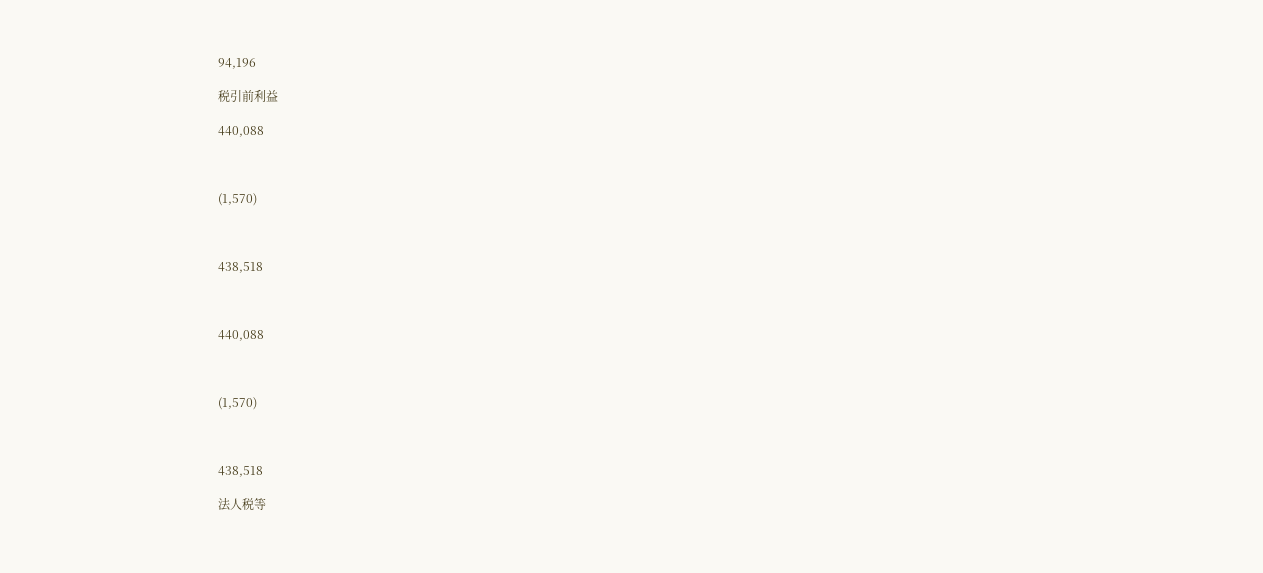94,196

税引前利益

440,088



(1,570)



438,518



440,088



(1,570)



438,518

法人税等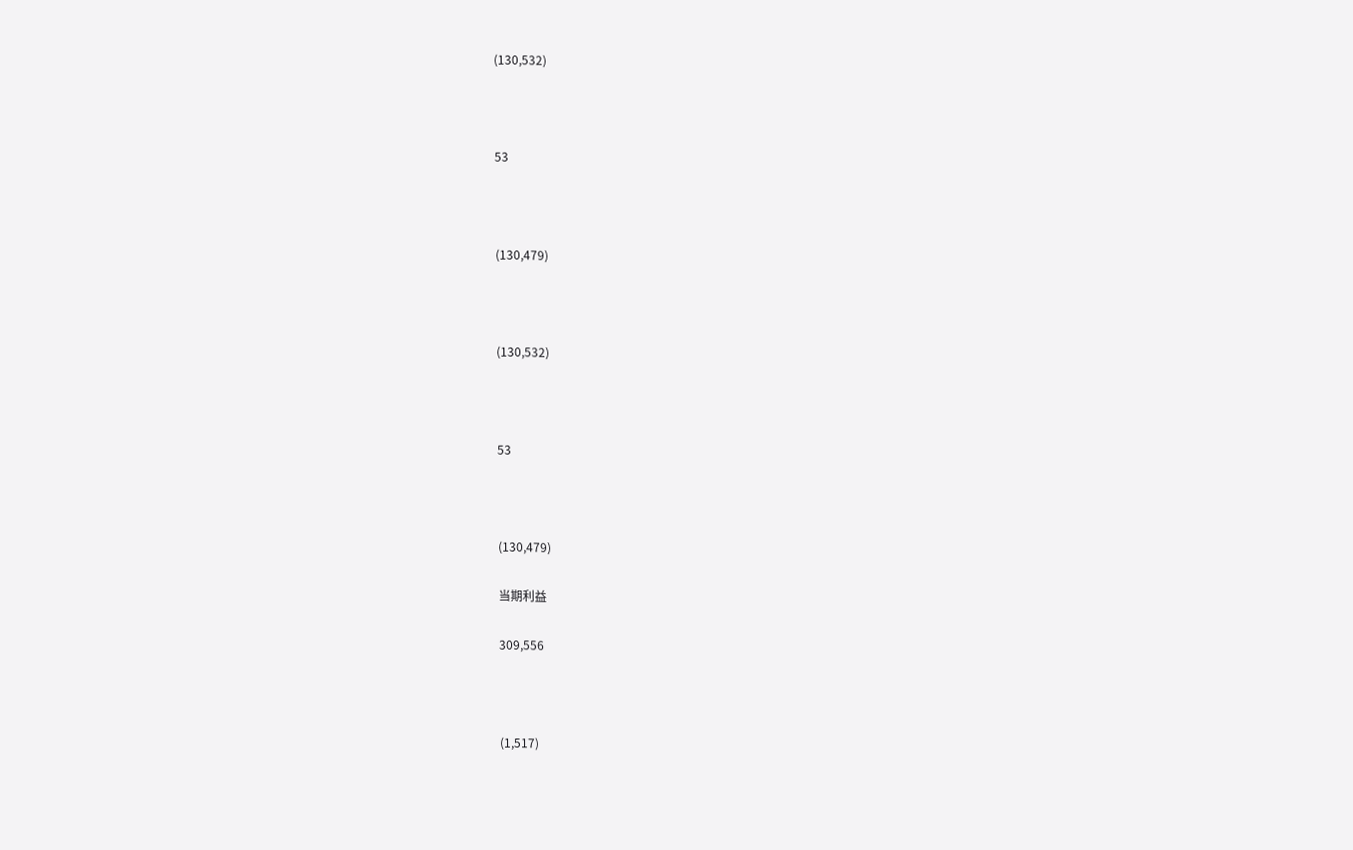(130,532)



53



(130,479)



(130,532)



53



(130,479)

当期利益

309,556



(1,517)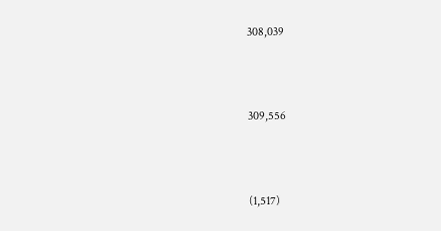308,039



309,556



(1,517)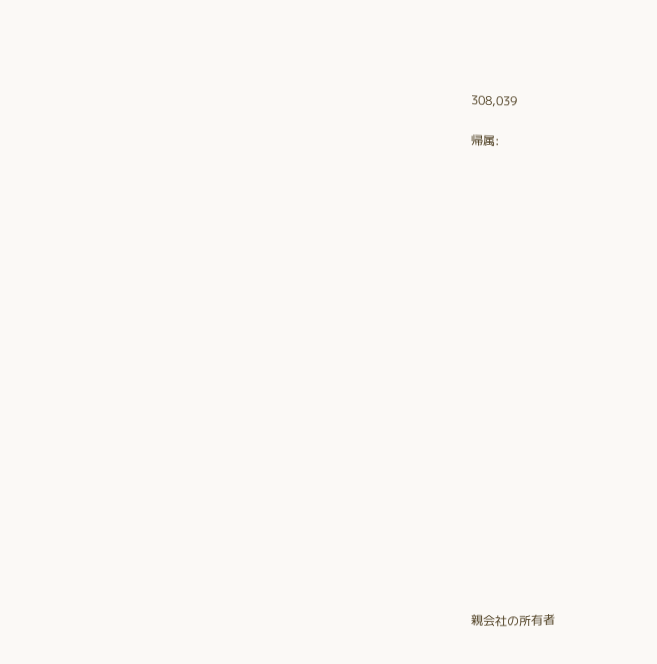308,039

帰属:























親会社の所有者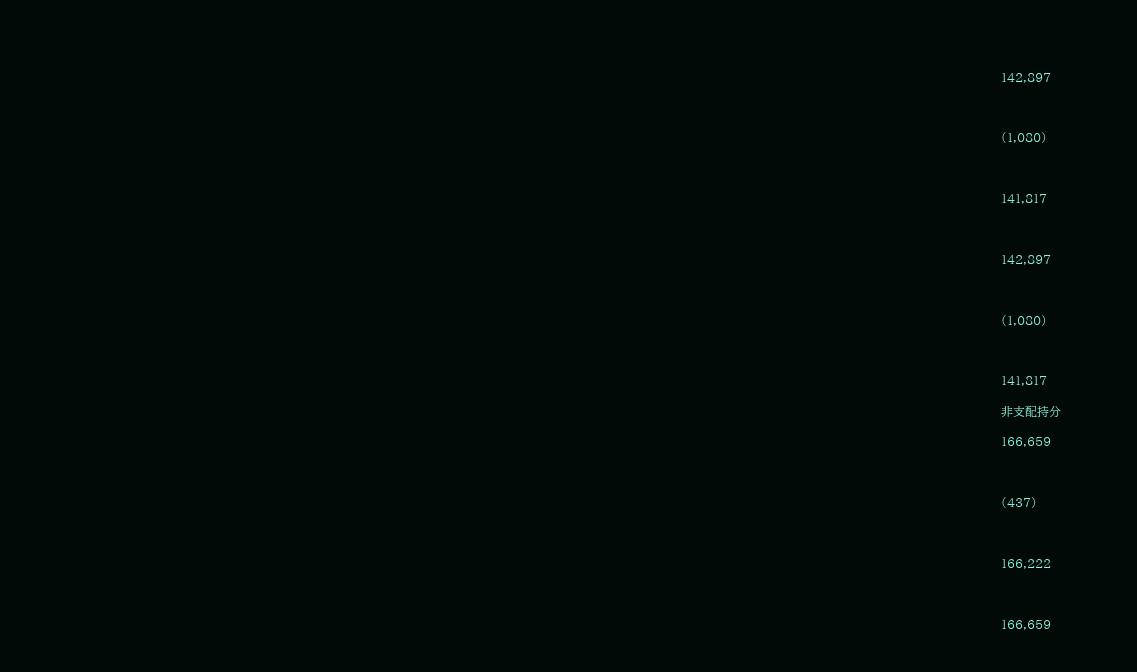142,897



(1,080)



141,817



142,897



(1,080)



141,817

非支配持分

166,659



(437)



166,222



166,659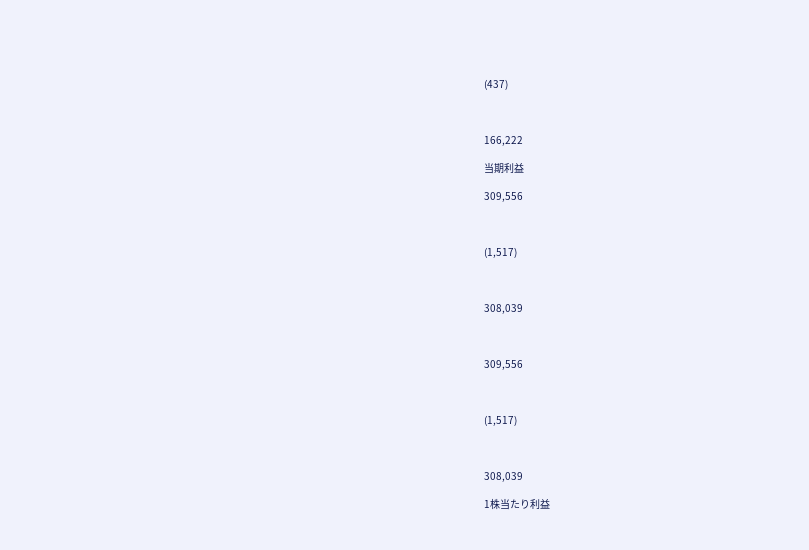(437)



166,222

当期利益

309,556



(1,517)



308,039



309,556



(1,517)



308,039

1株当たり利益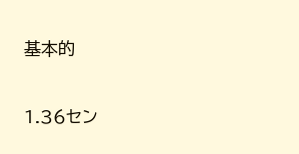基本的

1.36セン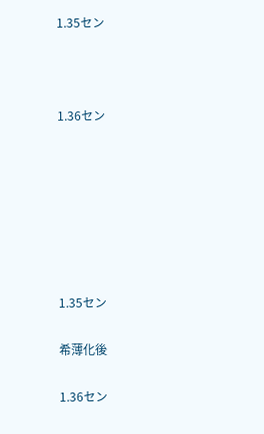1.35セン



1.36セン







1.35セン

希薄化後

1.36セン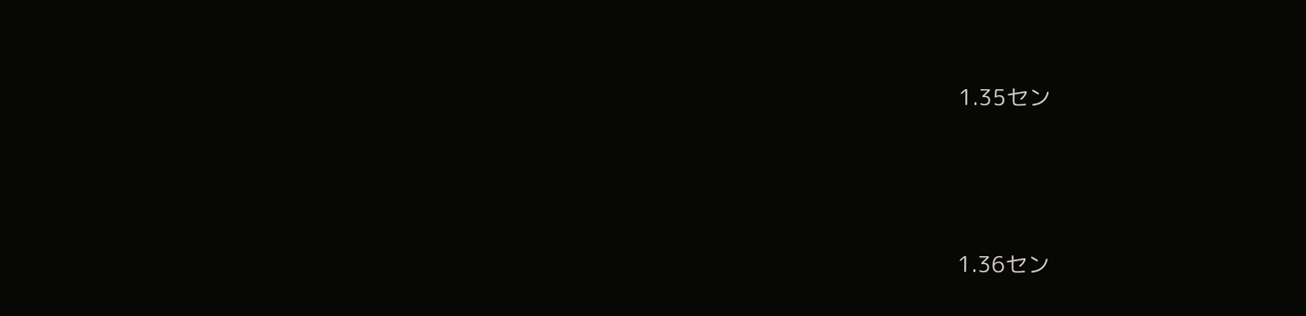1.35セン



1.36セン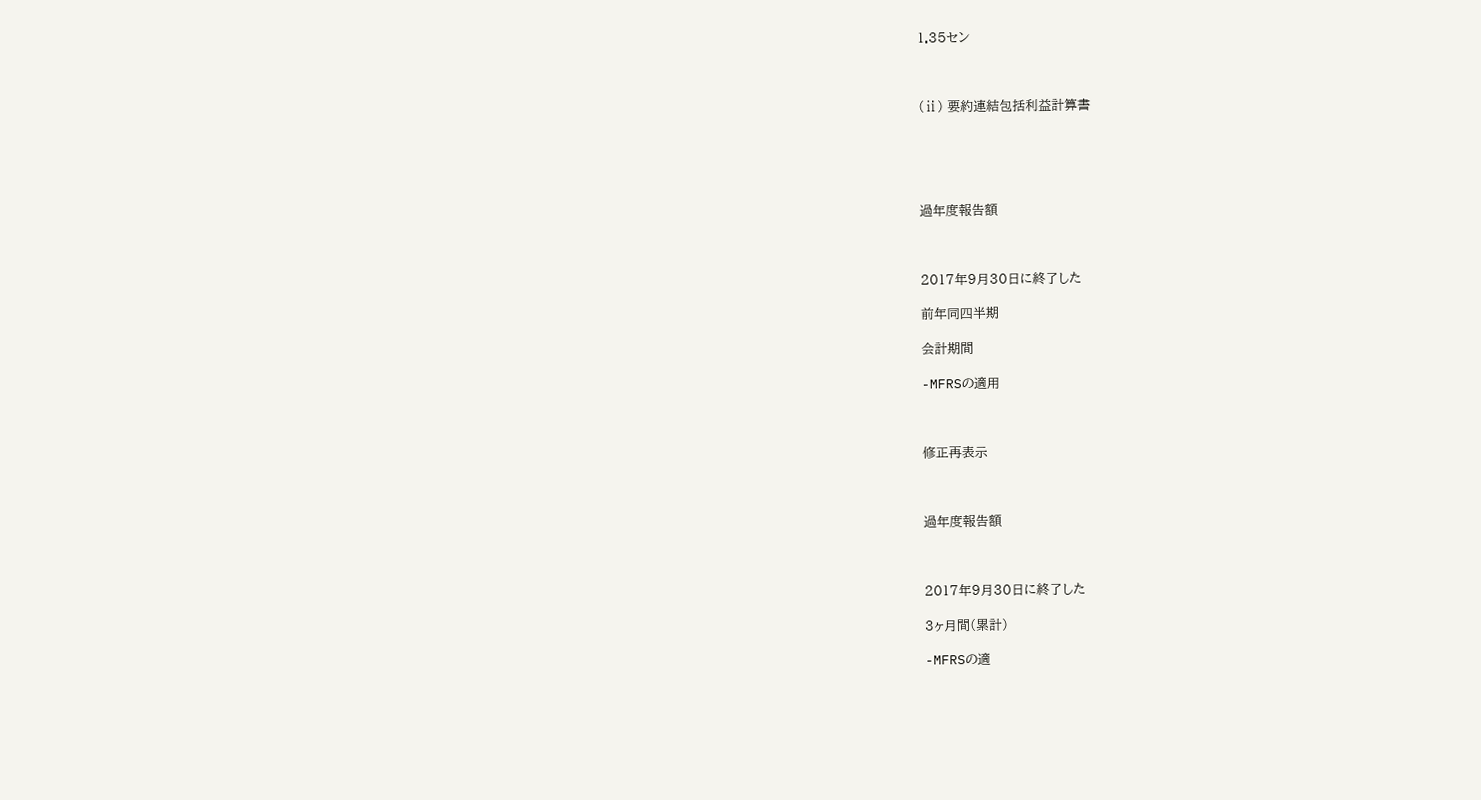1.35セン



(ⅱ) 要約連結包括利益計算書





過年度報告額



2017年9月30日に終了した

前年同四半期

会計期間

-MFRSの適用



修正再表示



過年度報告額



2017年9月30日に終了した

3ヶ月間(累計)

-MFRSの適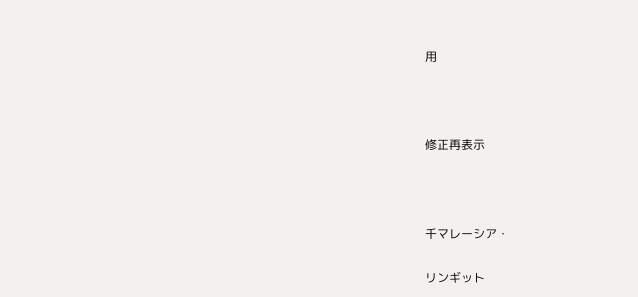用



修正再表示



千マレーシア・

リンギット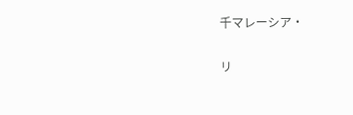千マレーシア・

リ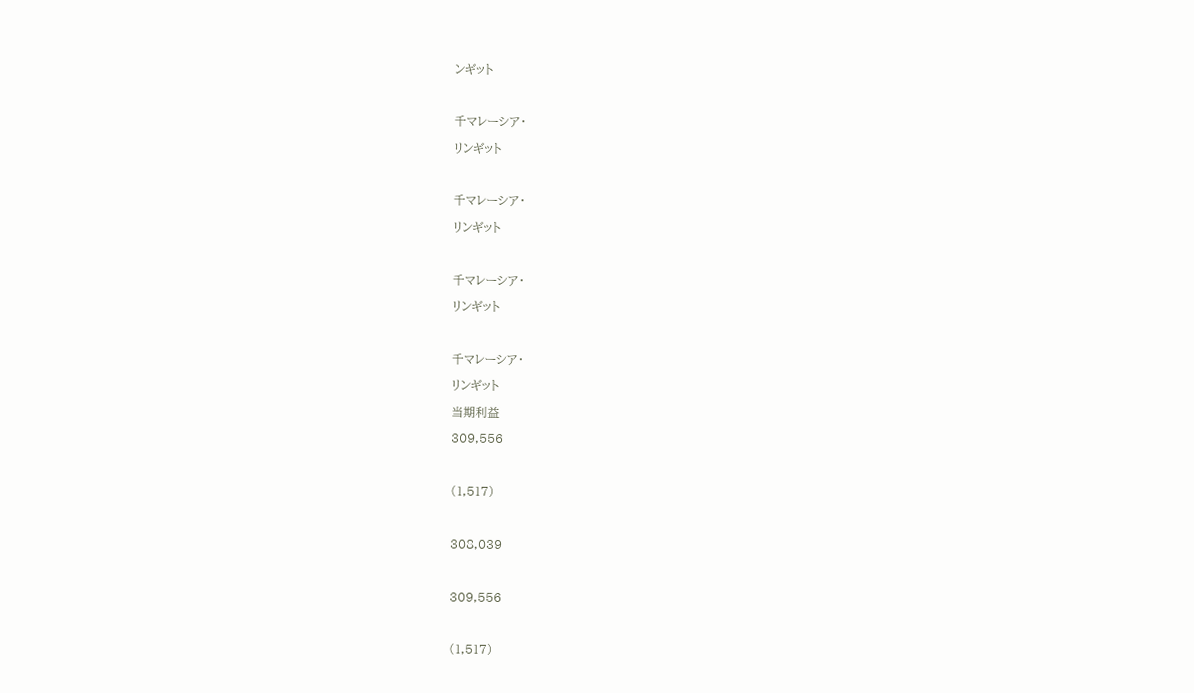ンギット



千マレーシア・

リンギット



千マレーシア・

リンギット



千マレーシア・

リンギット



千マレーシア・

リンギット

当期利益

309,556



(1,517)



308,039



309,556



(1,517)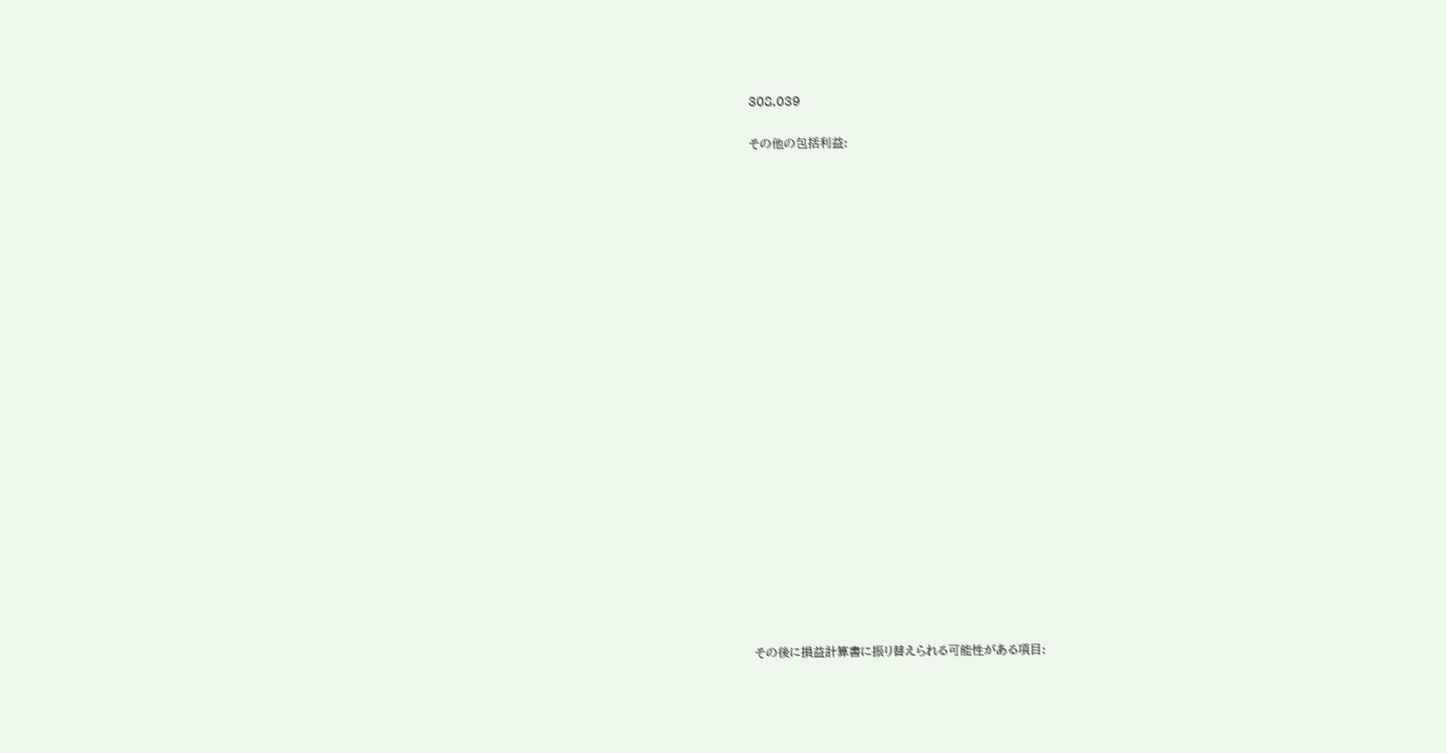308,039

その他の包括利益:























その後に損益計算書に振り替えられる可能性がある項目: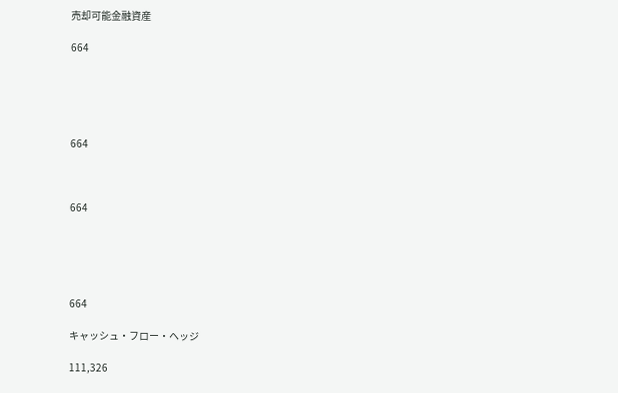売却可能金融資産

664





664



664





664

キャッシュ・フロー・ヘッジ

111,326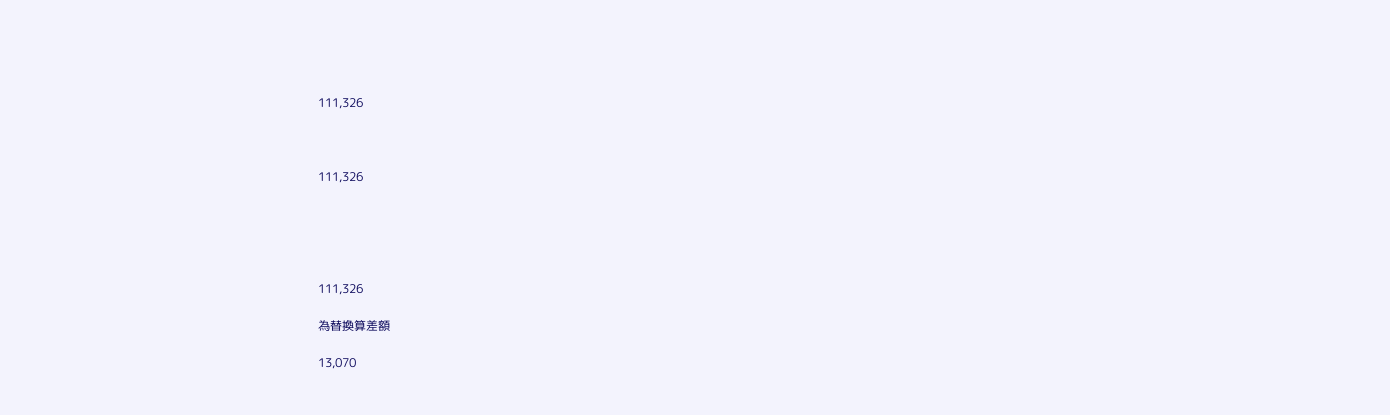111,326



111,326





111,326

為替換算差額

13,070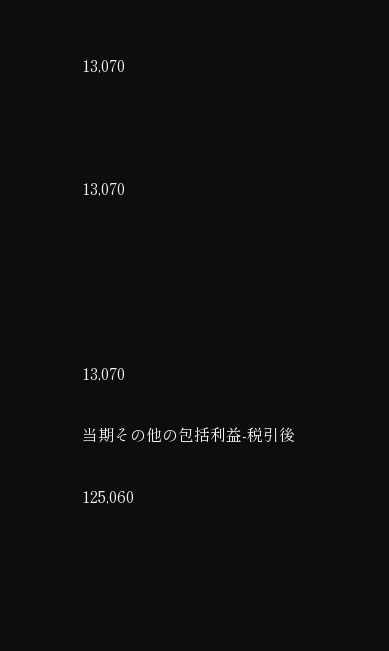13,070



13,070





13,070

当期その他の包括利益-税引後

125,060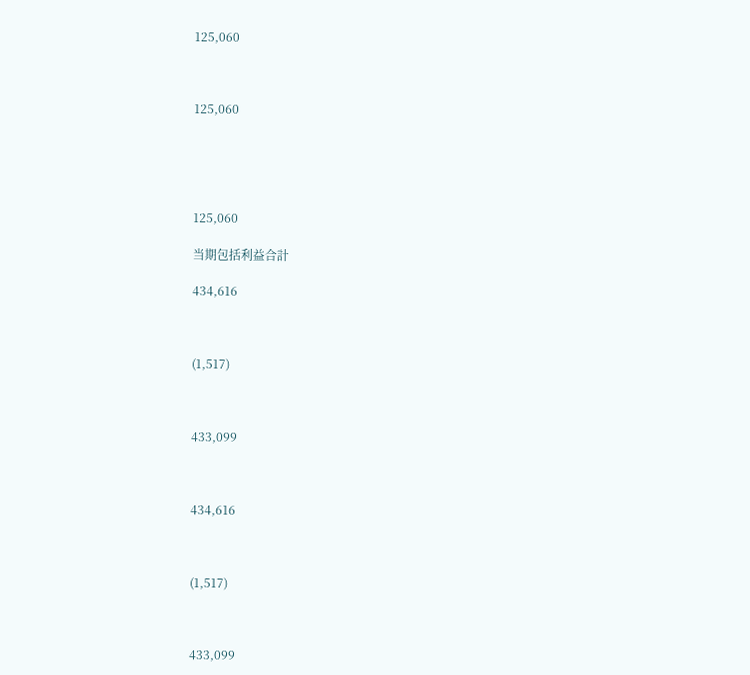125,060



125,060





125,060

当期包括利益合計

434,616



(1,517)



433,099



434,616



(1,517)



433,099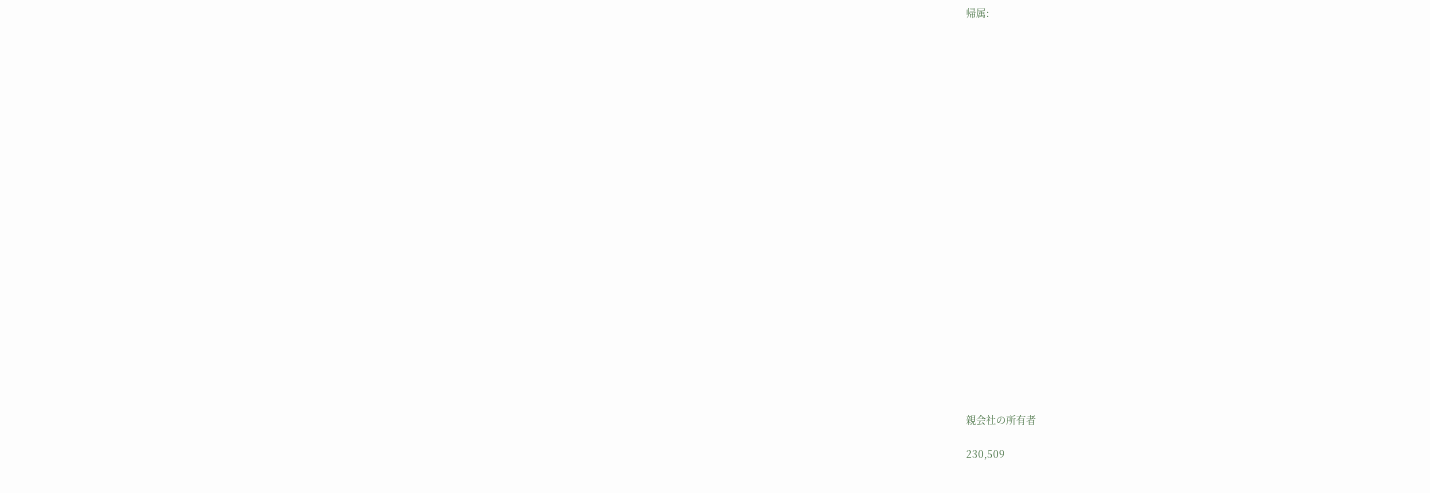帰属:























親会社の所有者

230,509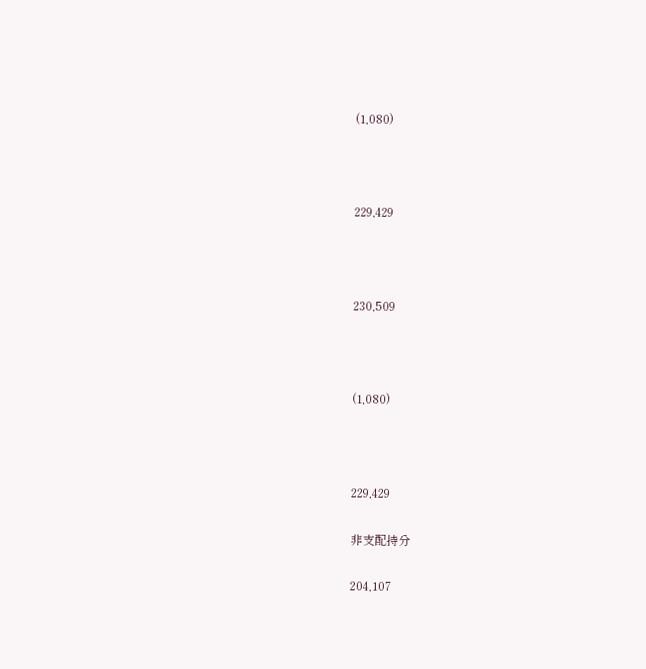(1,080)



229,429



230,509



(1,080)



229,429

非支配持分

204,107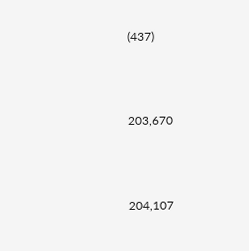(437)



203,670



204,107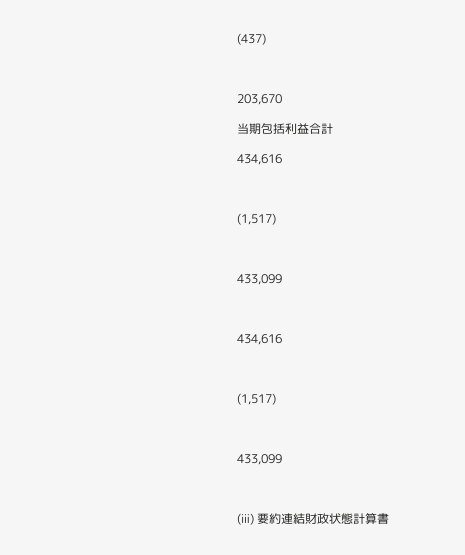(437)



203,670

当期包括利益合計

434,616



(1,517)



433,099



434,616



(1,517)



433,099



(ⅲ) 要約連結財政状態計算書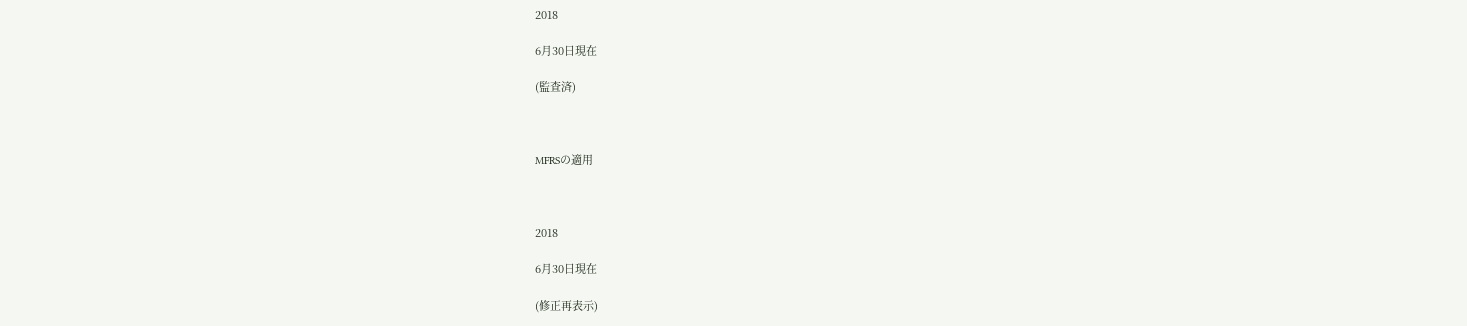2018

6月30日現在

(監査済)



MFRSの適用



2018

6月30日現在

(修正再表示)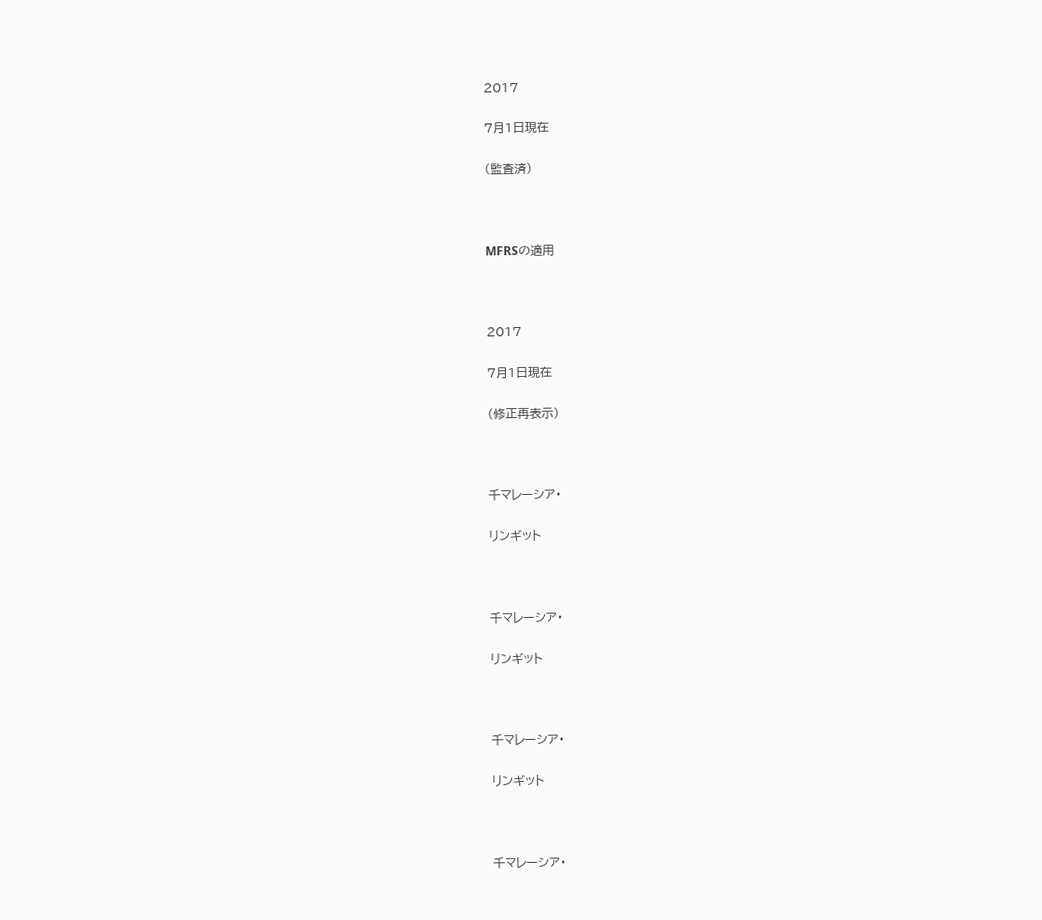2017

7月1日現在

(監査済)



MFRSの適用



2017

7月1日現在

(修正再表示)



千マレーシア・

リンギット



千マレーシア・

リンギット



千マレーシア・

リンギット



千マレーシア・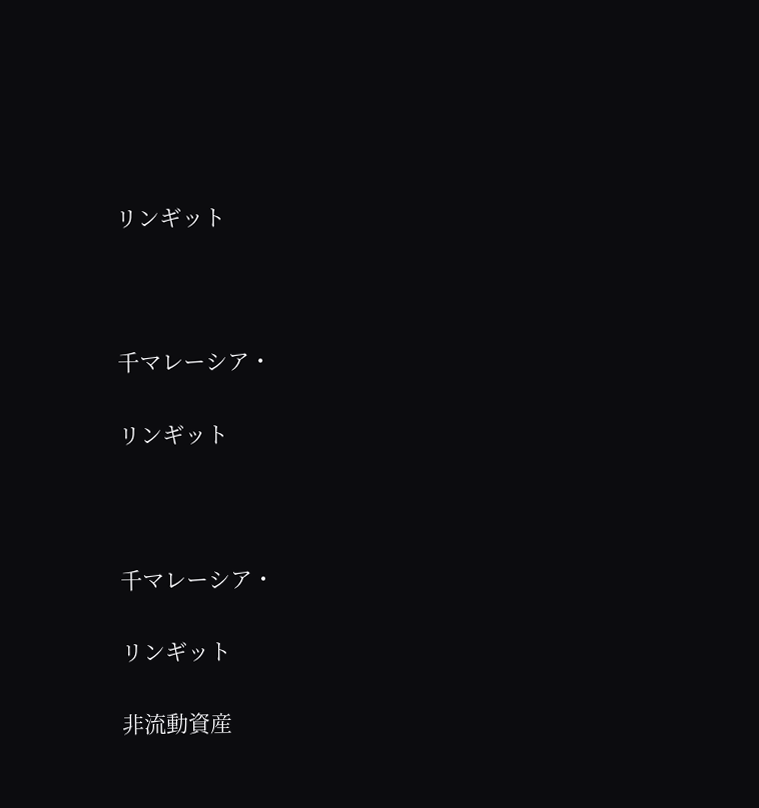リンギット



千マレーシア・

リンギット



千マレーシア・

リンギット

非流動資産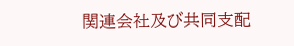関連会社及び共同支配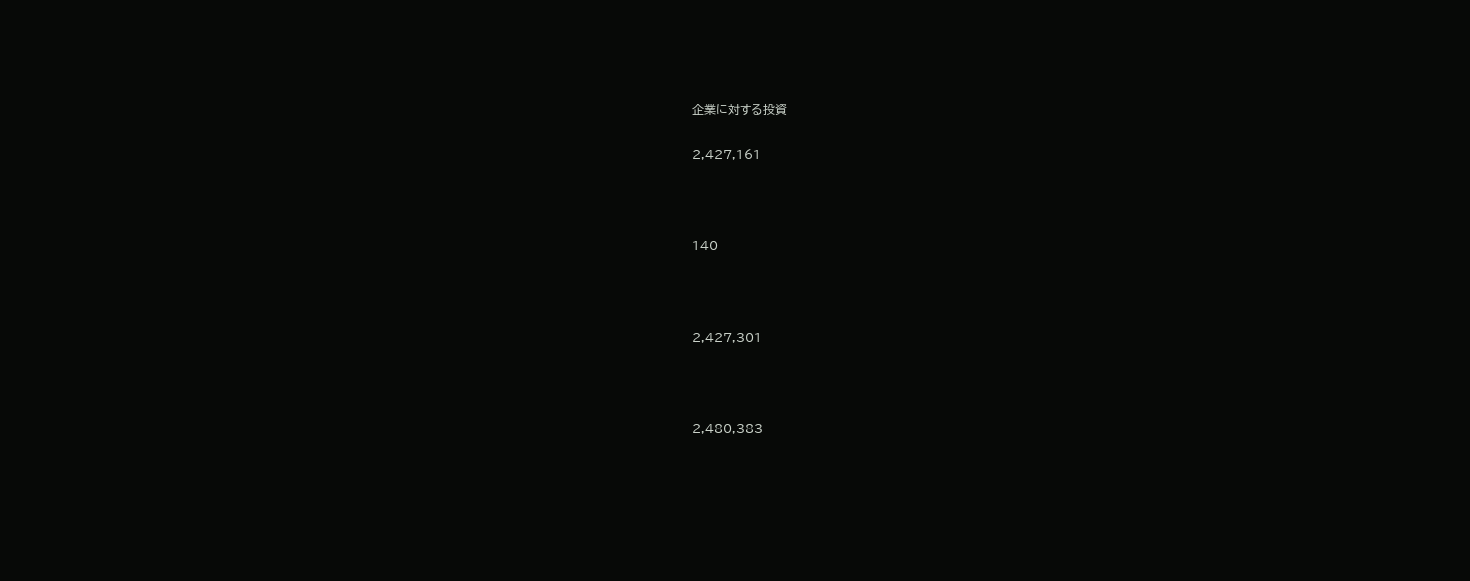企業に対する投資

2,427,161



140



2,427,301



2,480,383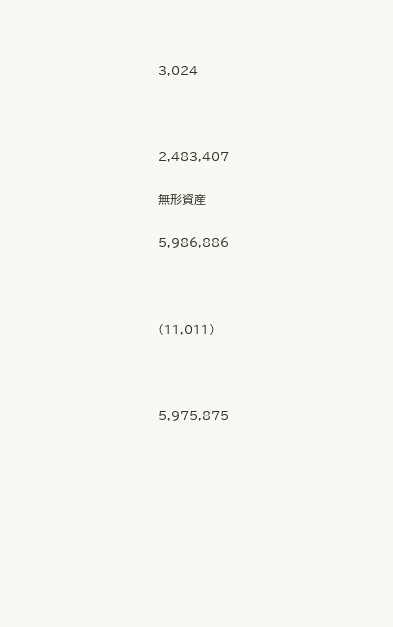3,024



2,483,407

無形資産

5,986,886



(11,011)



5,975,875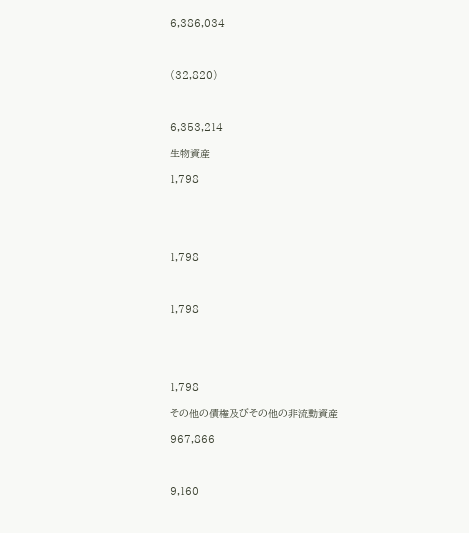6,386,034



(32,820)



6,353,214

生物資産

1,798





1,798



1,798





1,798

その他の債権及びその他の非流動資産

967,866



9,160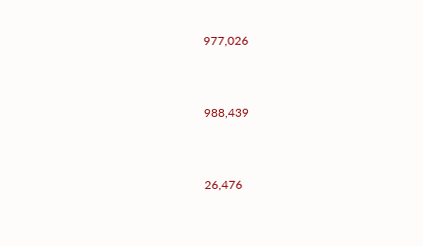977,026



988,439



26,476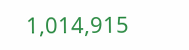1,014,915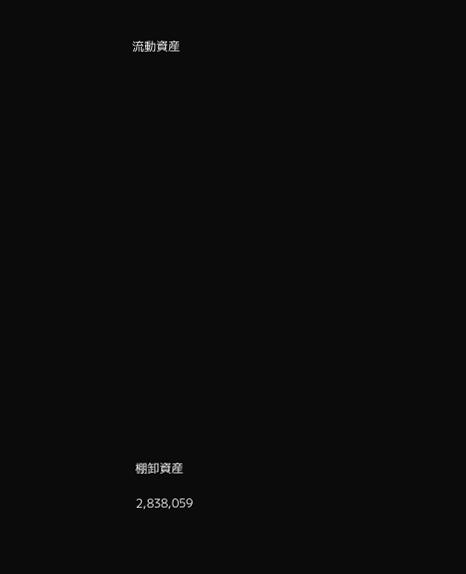流動資産























棚卸資産

2,838,059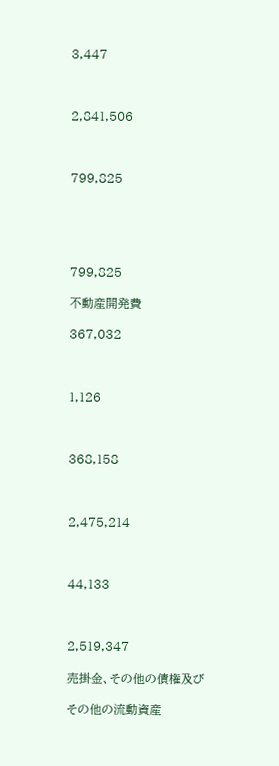3,447



2,841,506



799,825





799,825

不動産開発費

367,032



1,126



368,158



2,475,214



44,133



2,519,347

売掛金、その他の債権及び

その他の流動資産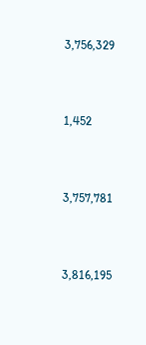3,756,329



1,452



3,757,781



3,816,195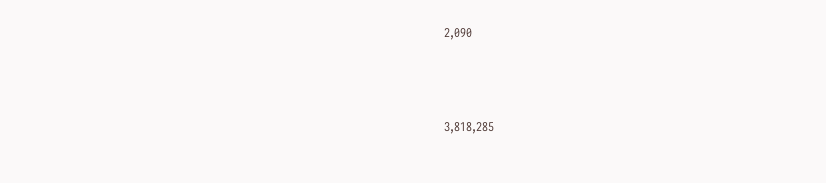2,090



3,818,285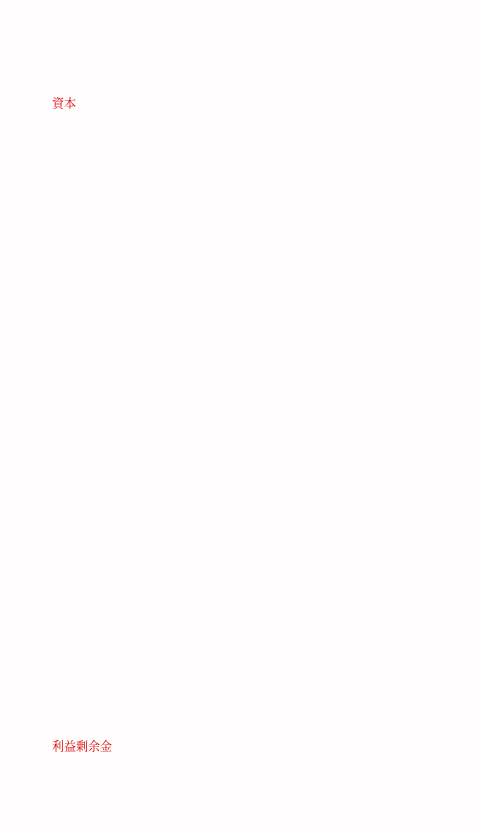資本























利益剰余金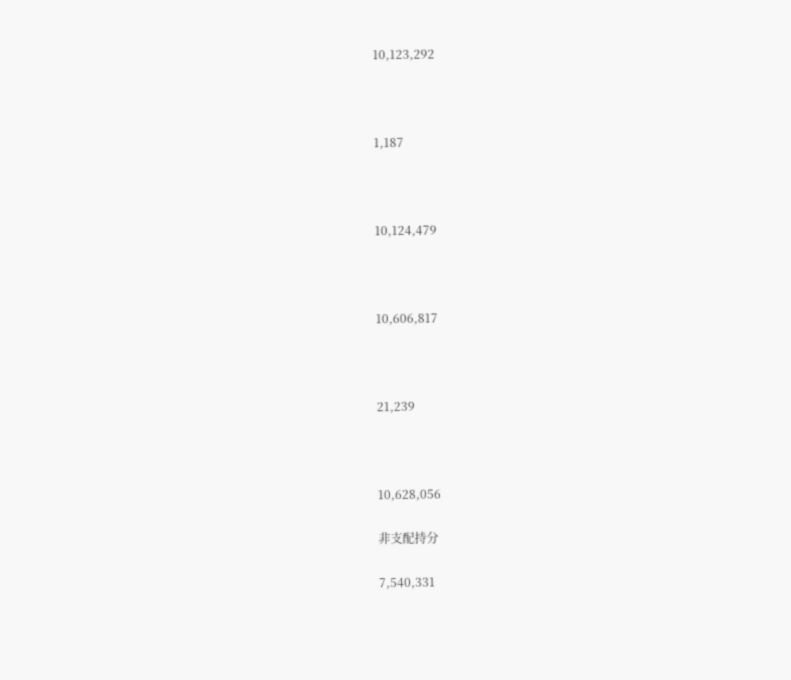10,123,292



1,187



10,124,479



10,606,817



21,239



10,628,056

非支配持分

7,540,331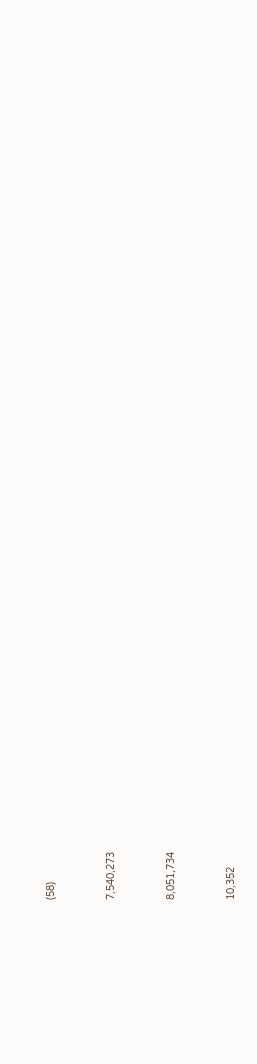(58)



7,540,273



8,051,734



10,352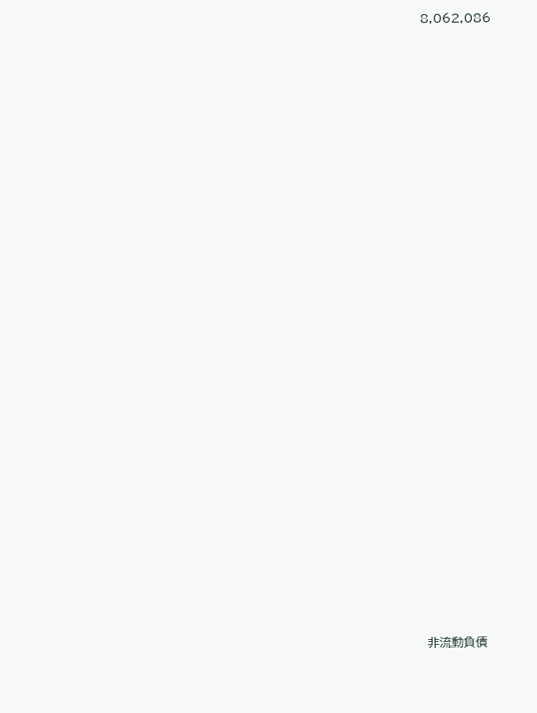8,062,086

























非流動負債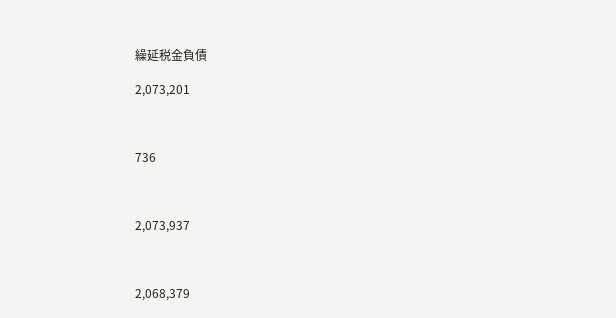繰延税金負債

2,073,201



736



2,073,937



2,068,379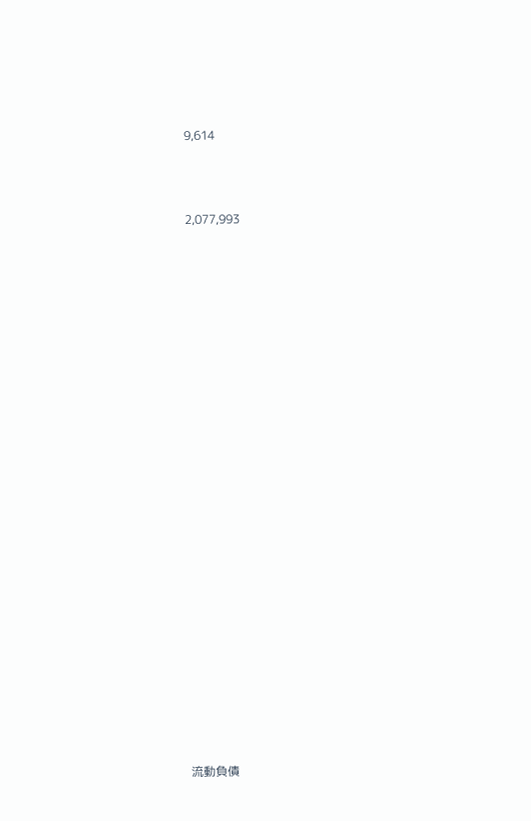9,614



2,077,993

























流動負債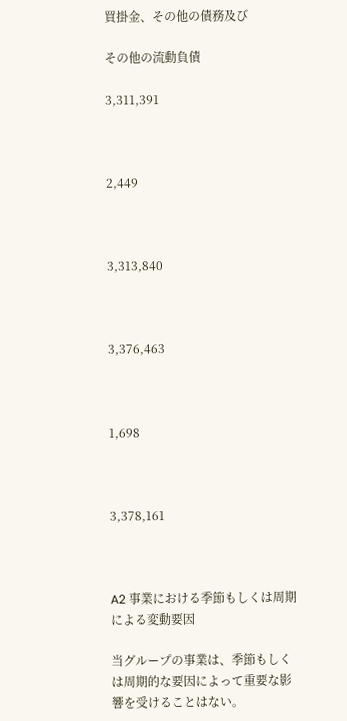買掛金、その他の債務及び

その他の流動負債

3,311,391



2,449



3,313,840



3,376,463



1,698



3,378,161



A2 事業における季節もしくは周期による変動要因

当グループの事業は、季節もしくは周期的な要因によって重要な影響を受けることはない。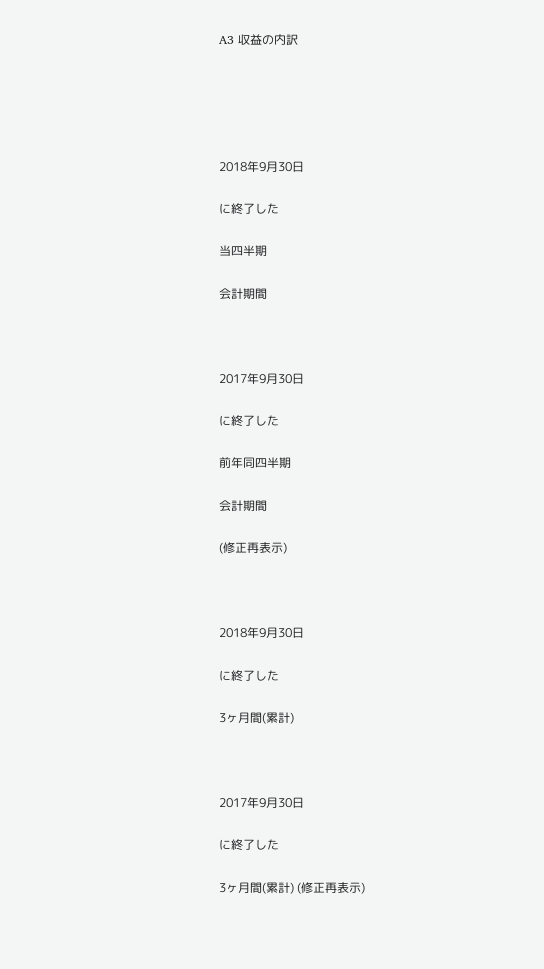A3 収益の内訳





2018年9月30日

に終了した

当四半期

会計期間



2017年9月30日

に終了した

前年同四半期

会計期間

(修正再表示)



2018年9月30日

に終了した

3ヶ月間(累計)



2017年9月30日

に終了した

3ヶ月間(累計) (修正再表示)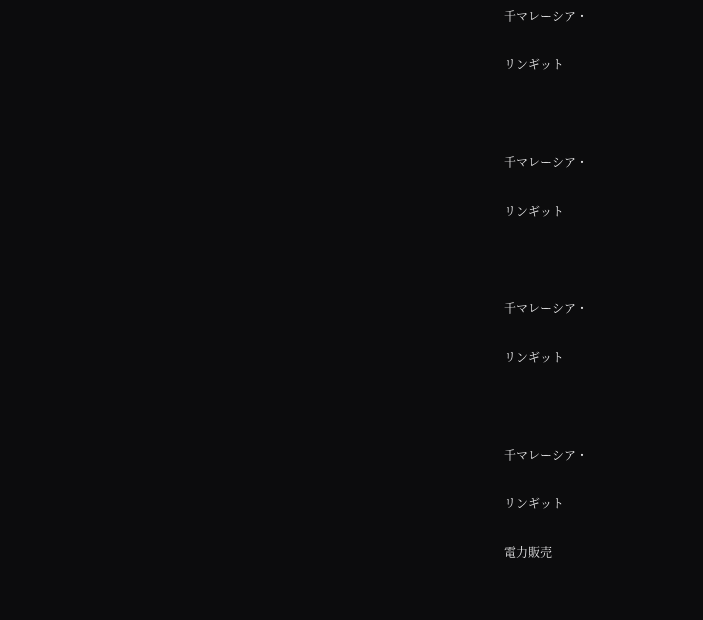千マレーシア・

リンギット



千マレーシア・

リンギット



千マレーシア・

リンギット



千マレーシア・

リンギット

電力販売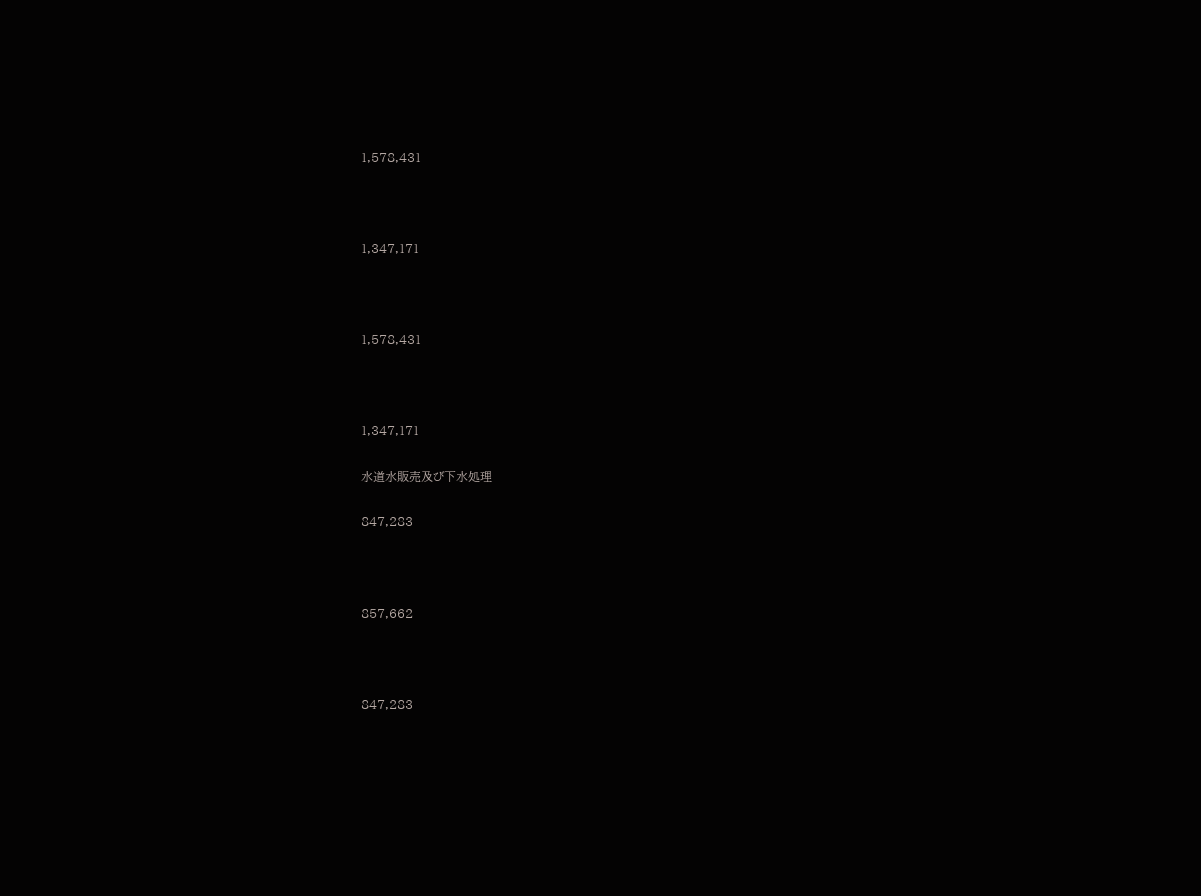1,578,431



1,347,171



1,578,431



1,347,171

水道水販売及び下水処理

847,283



857,662



847,283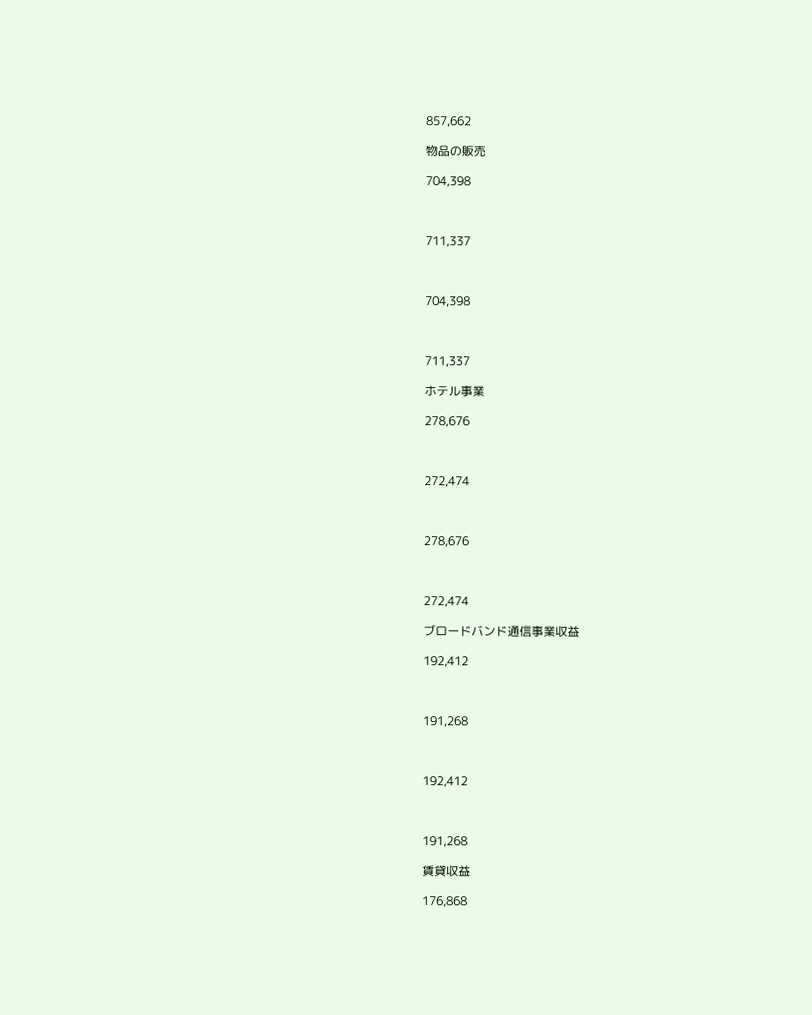857,662

物品の販売

704,398



711,337



704,398



711,337

ホテル事業

278,676



272,474



278,676



272,474

ブロードバンド通信事業収益

192,412



191,268



192,412



191,268

賃貸収益

176,868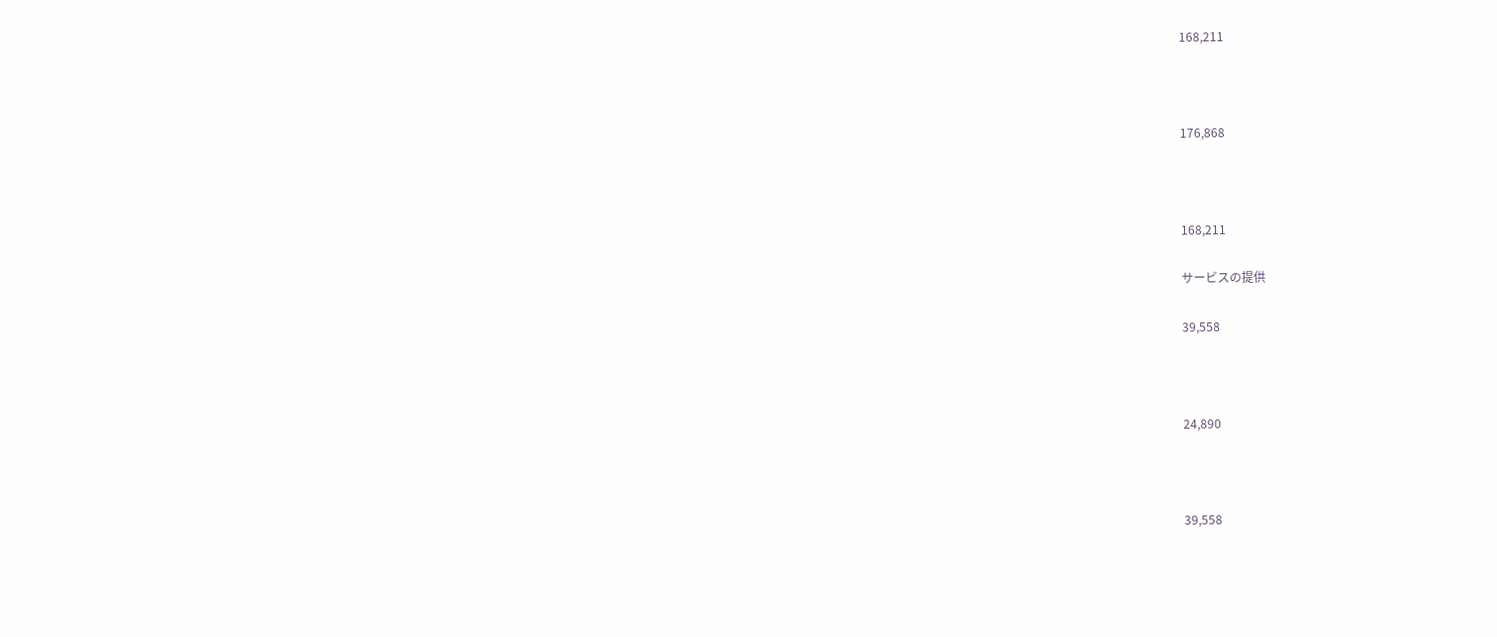168,211



176,868



168,211

サービスの提供

39,558



24,890



39,558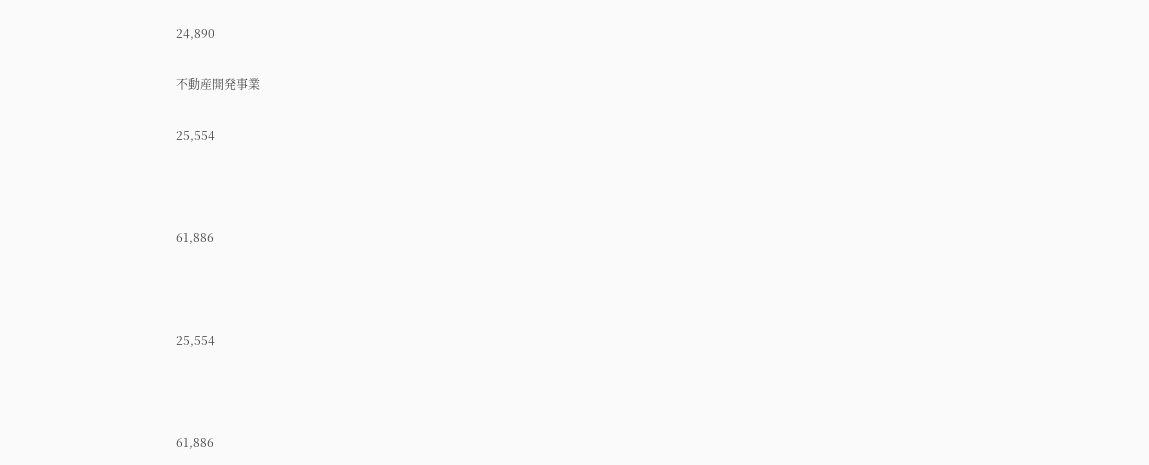24,890

不動産開発事業

25,554



61,886



25,554



61,886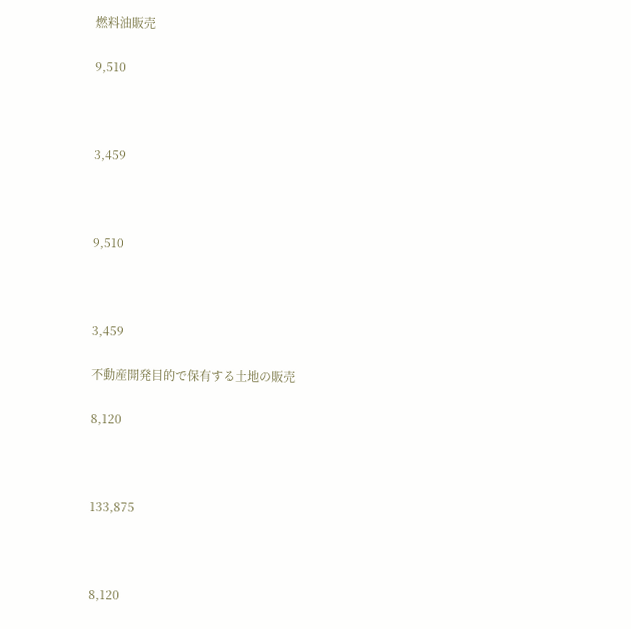燃料油販売

9,510



3,459



9,510



3,459

不動産開発目的で保有する土地の販売

8,120



133,875



8,120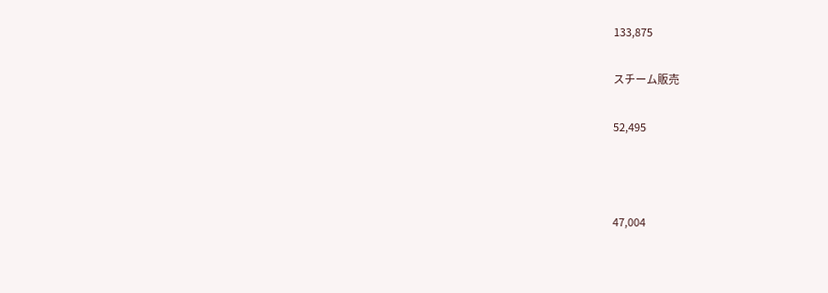133,875

スチーム販売

52,495



47,004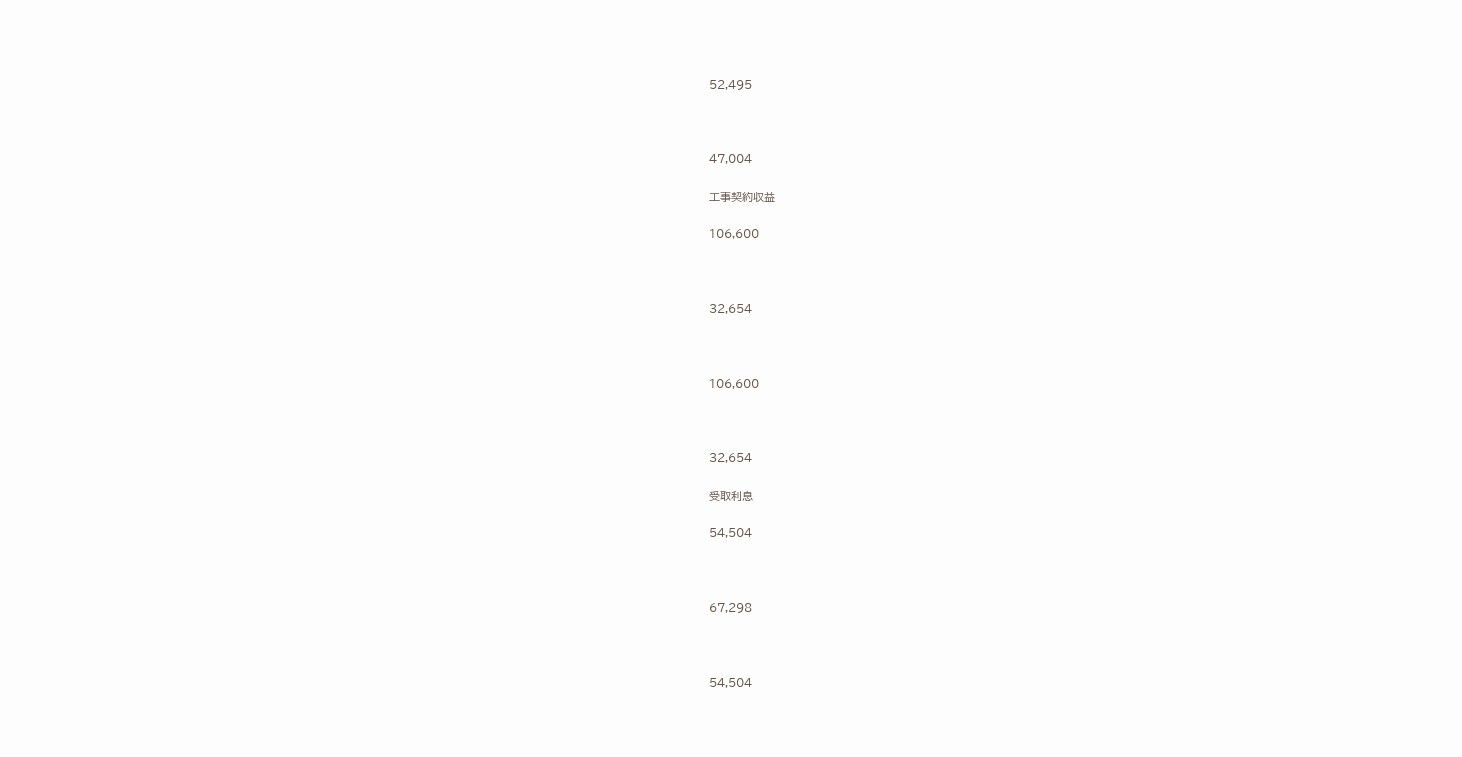52,495



47,004

工事契約収益

106,600



32,654



106,600



32,654

受取利息

54,504



67,298



54,504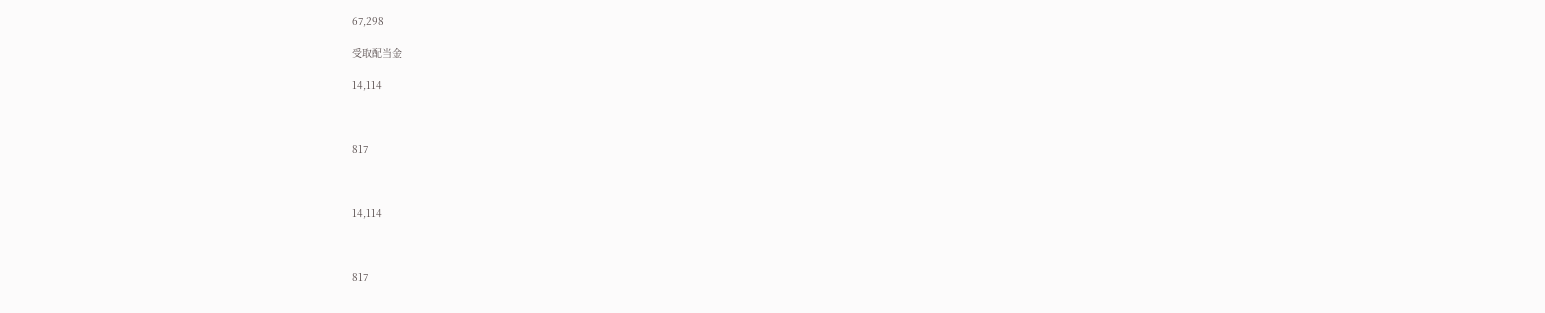67,298

受取配当金

14,114



817



14,114



817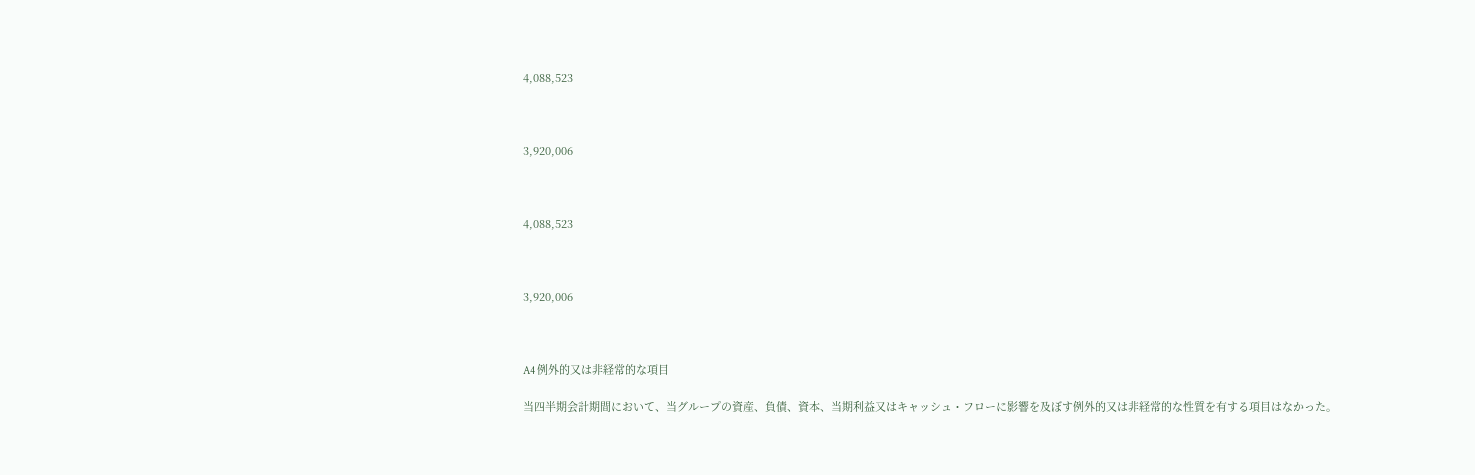4,088,523



3,920,006



4,088,523



3,920,006



A4 例外的又は非経常的な項目

当四半期会計期間において、当グループの資産、負債、資本、当期利益又はキャッシュ・フローに影響を及ぼす例外的又は非経常的な性質を有する項目はなかった。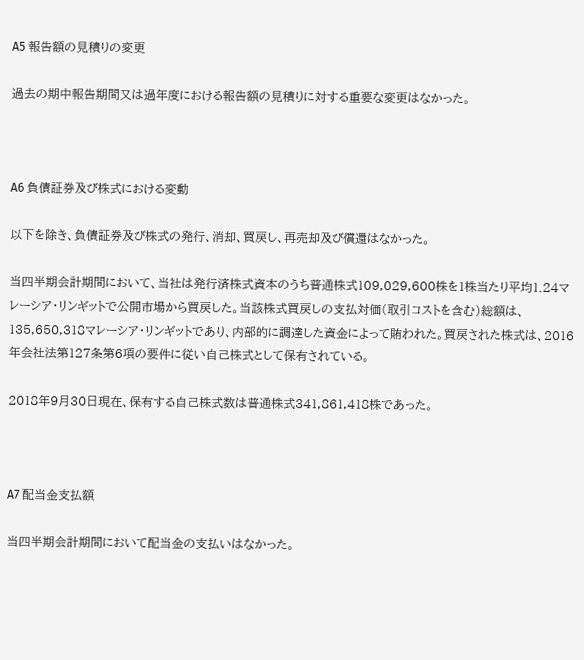A5 報告額の見積りの変更

過去の期中報告期間又は過年度における報告額の見積りに対する重要な変更はなかった。



A6 負債証券及び株式における変動

以下を除き、負債証券及び株式の発行、消却、買戻し、再売却及び償還はなかった。

当四半期会計期間において、当社は発行済株式資本のうち普通株式109,029,600株を1株当たり平均1.24マレーシア・リンギットで公開市場から買戻した。当該株式買戻しの支払対価(取引コストを含む)総額は、135,650,318マレーシア・リンギットであり、内部的に調達した資金によって賄われた。買戻された株式は、2016年会社法第127条第6項の要件に従い自己株式として保有されている。

2018年9月30日現在、保有する自己株式数は普通株式341,861,418株であった。



A7 配当金支払額

当四半期会計期間において配当金の支払いはなかった。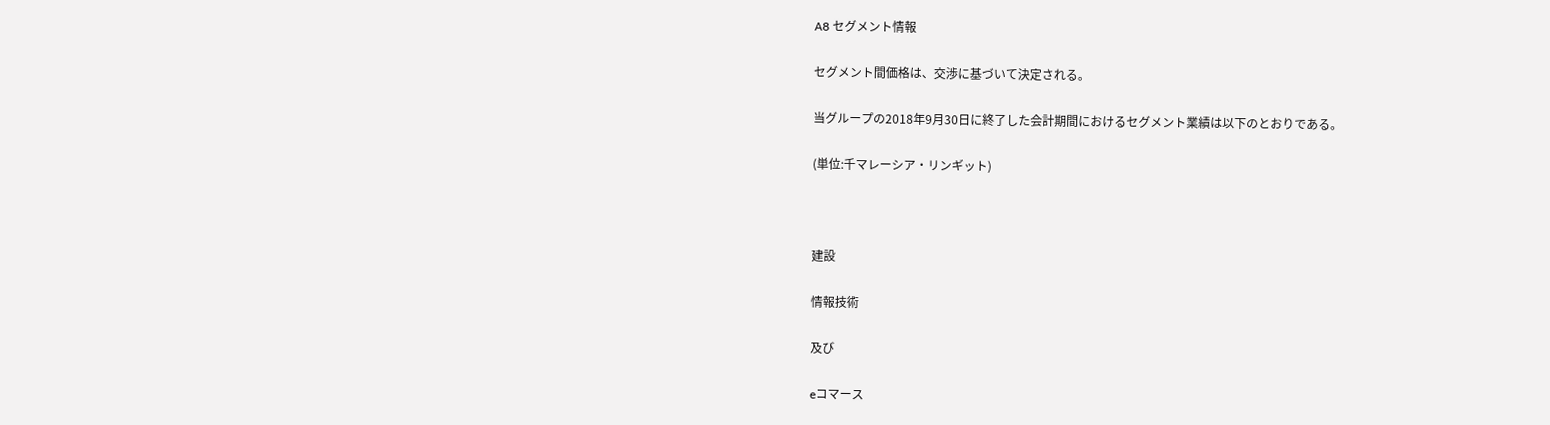A8 セグメント情報

セグメント間価格は、交渉に基づいて決定される。

当グループの2018年9月30日に終了した会計期間におけるセグメント業績は以下のとおりである。

(単位:千マレーシア・リンギット)



建設

情報技術

及び

eコマース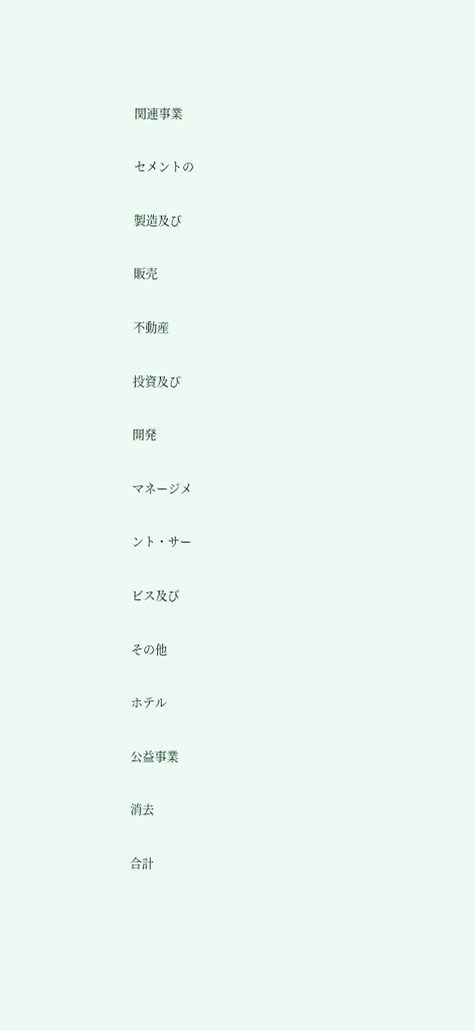関連事業

セメントの

製造及び

販売

不動産

投資及び

開発

マネージメ

ント・サー

ビス及び

その他

ホテル

公益事業

消去

合計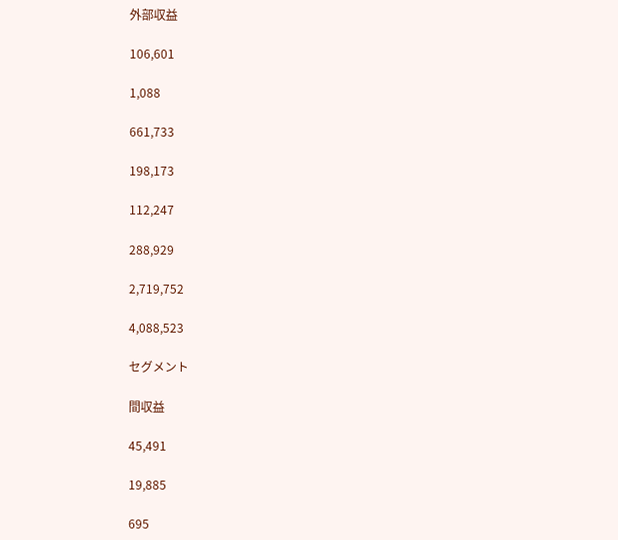外部収益

106,601

1,088

661,733

198,173

112,247

288,929

2,719,752

4,088,523

セグメント

間収益

45,491

19,885

695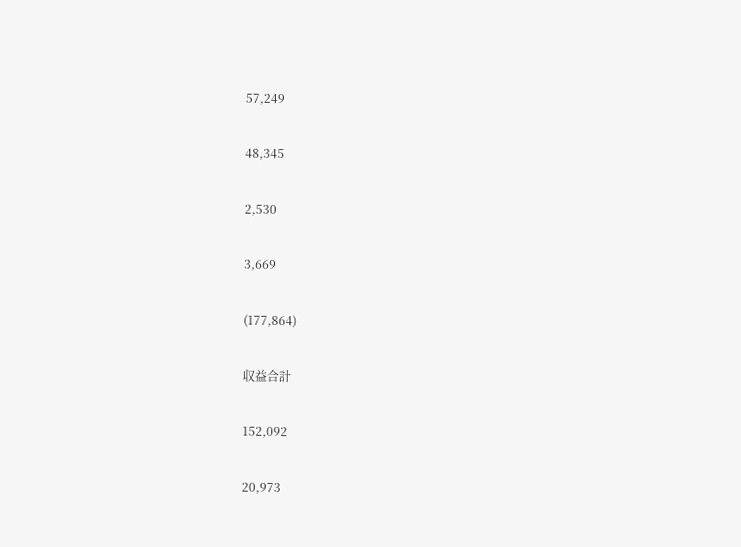57,249

48,345

2,530

3,669

(177,864)

収益合計

152,092

20,973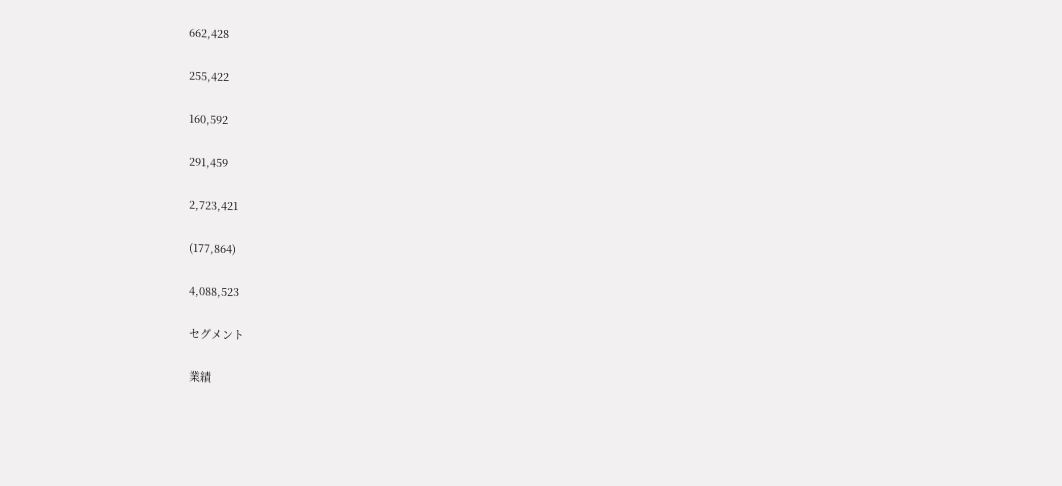662,428

255,422

160,592

291,459

2,723,421

(177,864)

4,088,523

セグメント

業績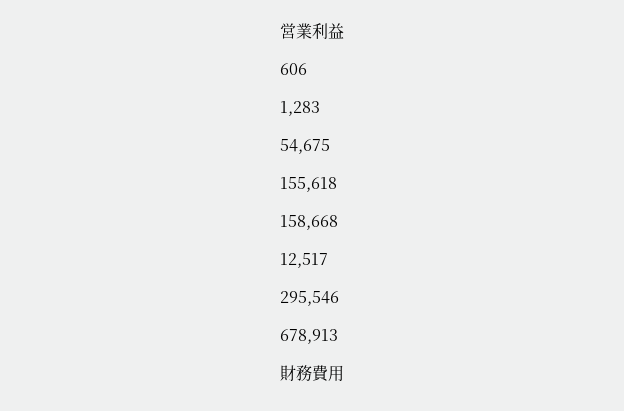営業利益

606

1,283

54,675

155,618

158,668

12,517

295,546

678,913

財務費用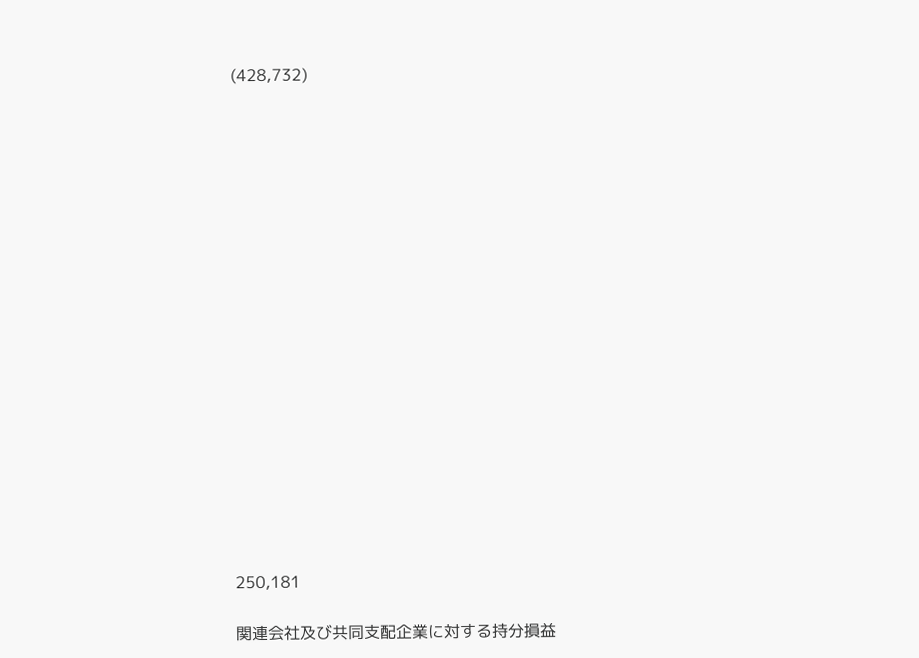(428,732)



















250,181

関連会社及び共同支配企業に対する持分損益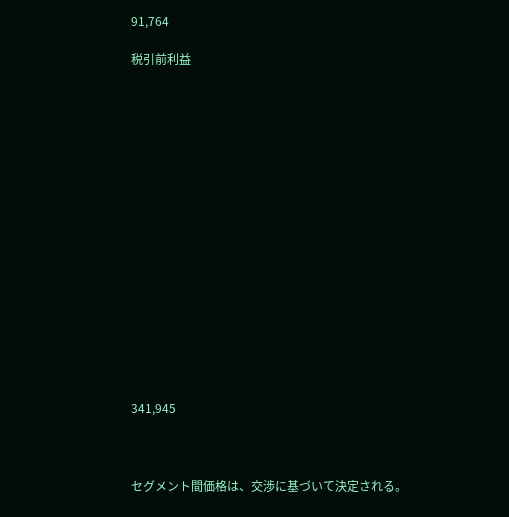91,764

税引前利益

















341,945



セグメント間価格は、交渉に基づいて決定される。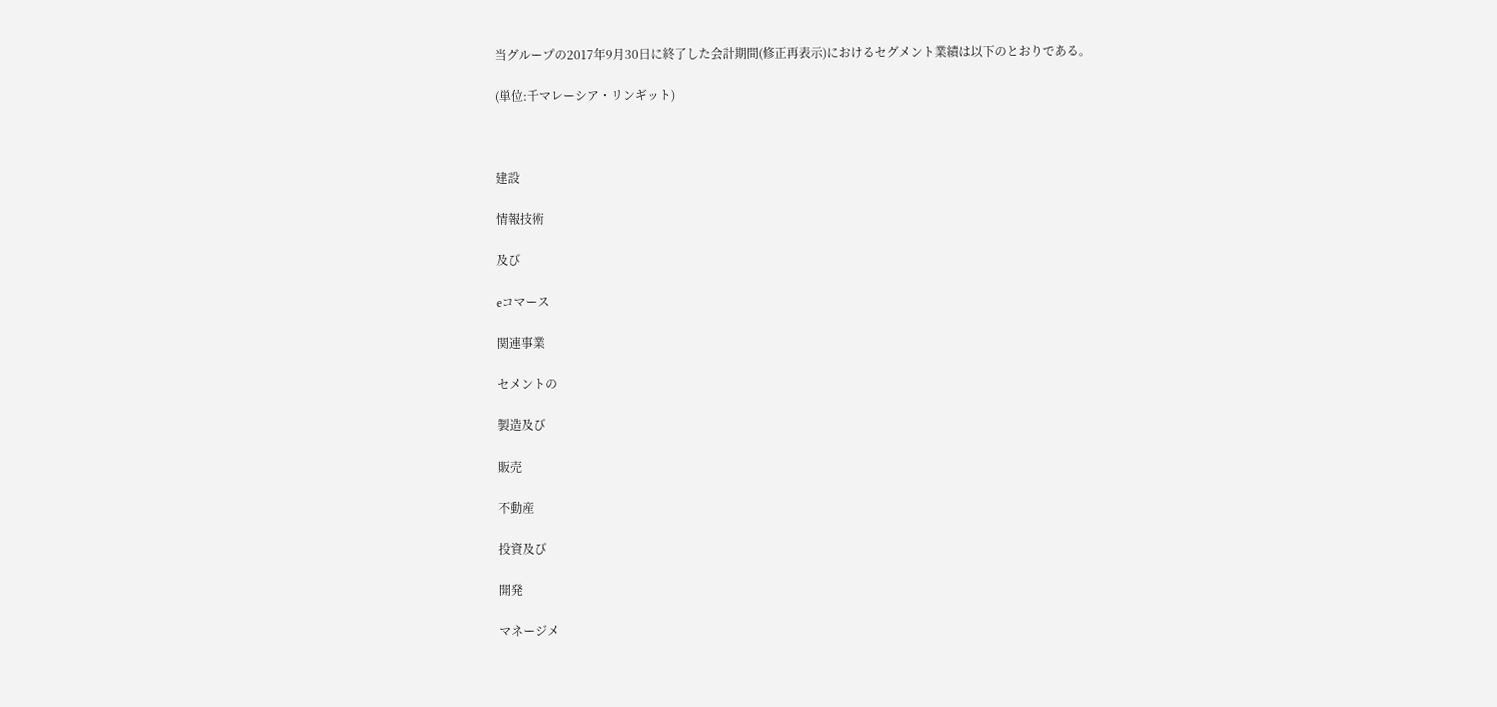当グループの2017年9月30日に終了した会計期間(修正再表示)におけるセグメント業績は以下のとおりである。

(単位:千マレーシア・リンギット)



建設

情報技術

及び

eコマース

関連事業

セメントの

製造及び

販売

不動産

投資及び

開発

マネージメ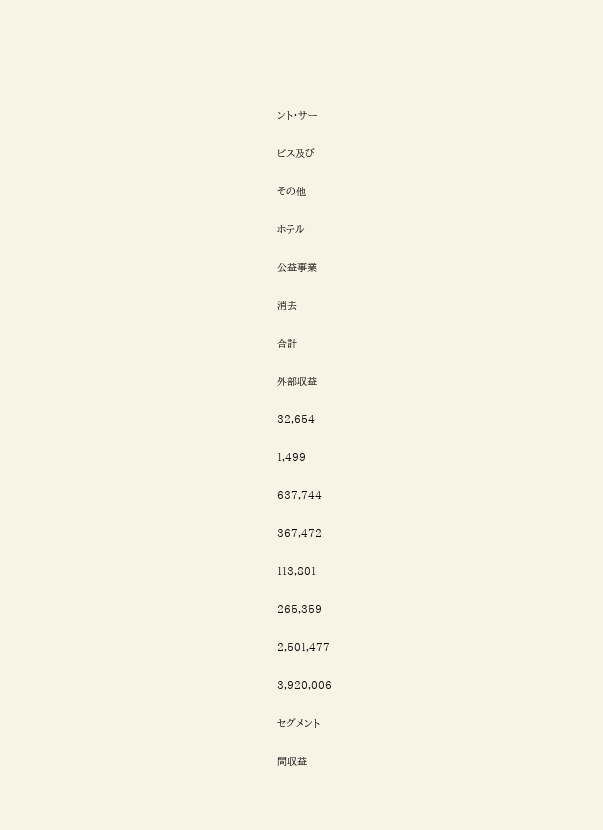ント・サー

ビス及び

その他

ホテル

公益事業

消去

合計

外部収益

32,654

1,499

637,744

367,472

113,801

265,359

2,501,477

3,920,006

セグメント

間収益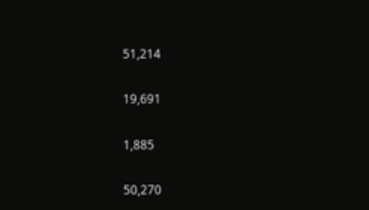51,214

19,691

1,885

50,270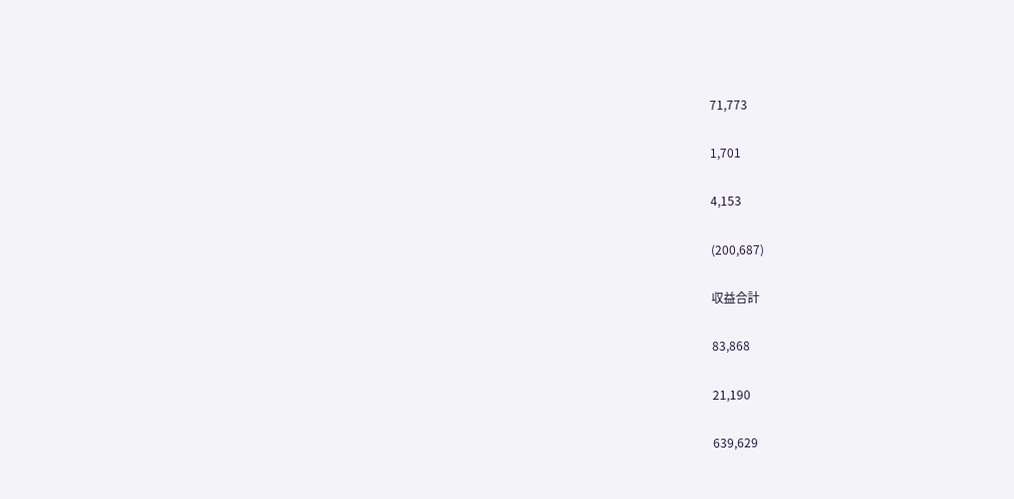71,773

1,701

4,153

(200,687)

収益合計

83,868

21,190

639,629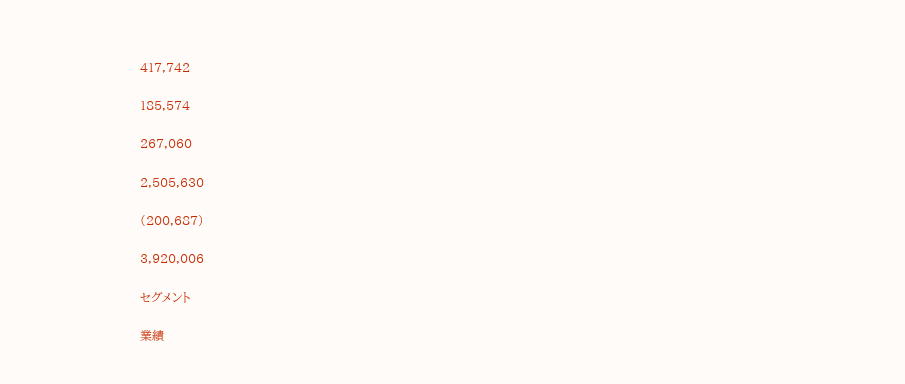417,742

185,574

267,060

2,505,630

(200,687)

3,920,006

セグメント

業績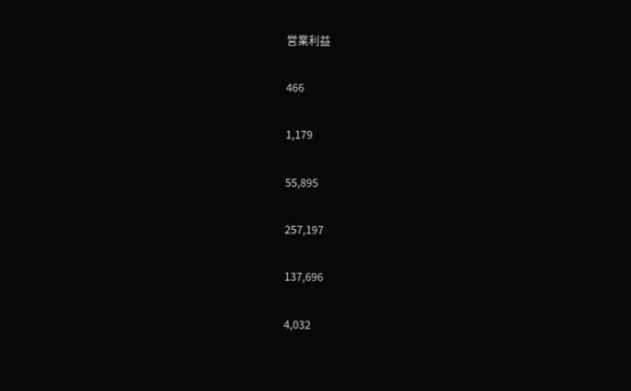営業利益

466

1,179

55,895

257,197

137,696

4,032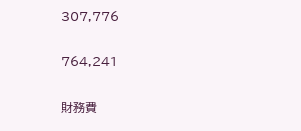307,776

764,241

財務費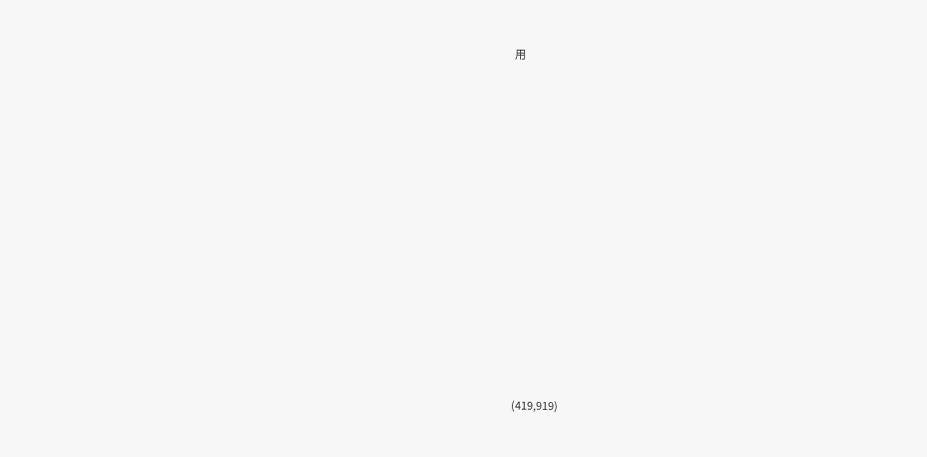用

















(419,919)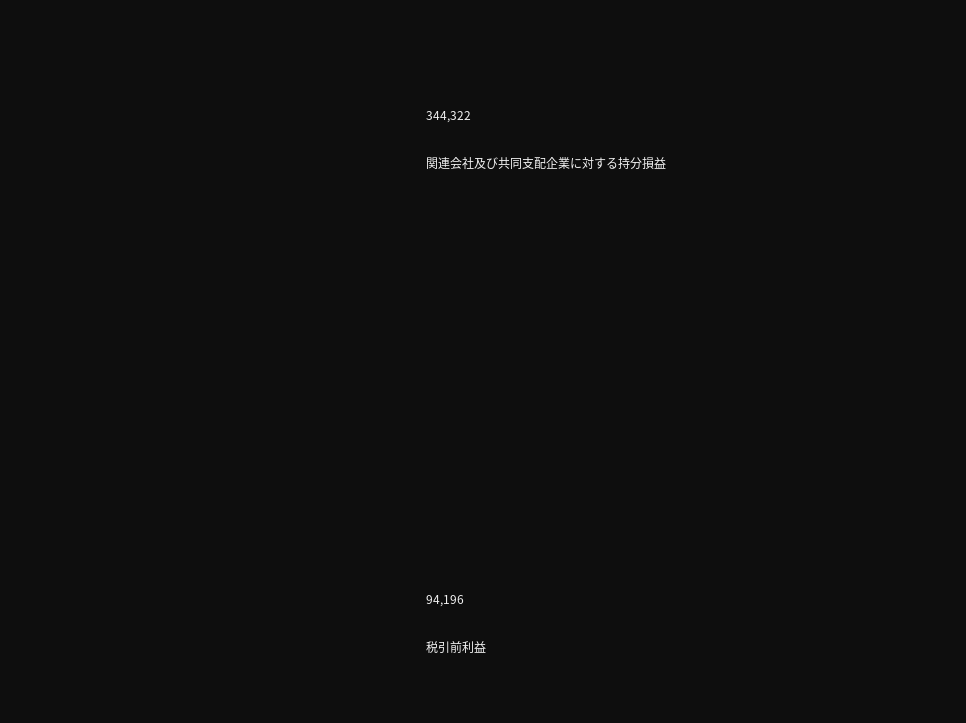344,322

関連会社及び共同支配企業に対する持分損益

















94,196

税引前利益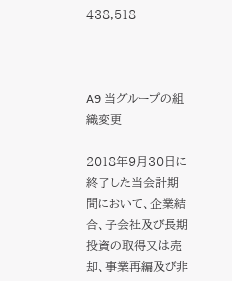438,518



A9 当グループの組織変更

2018年9月30日に終了した当会計期間において、企業結合、子会社及び長期投資の取得又は売却、事業再編及び非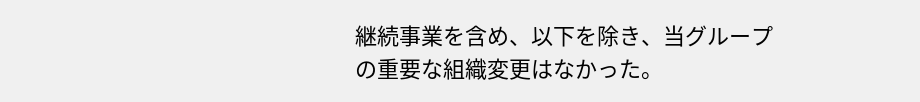継続事業を含め、以下を除き、当グループの重要な組織変更はなかった。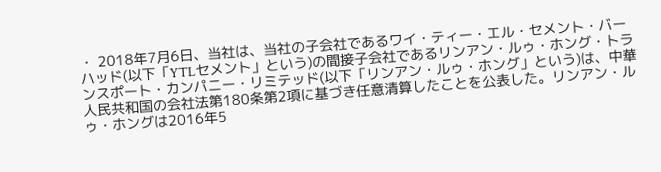・ 2018年7月6日、当社は、当社の子会社であるワイ・ティー・エル・セメント・バーハッド(以下「YTLセメント」という)の間接子会社であるリンアン・ルゥ・ホング・トランスポート・カンパニー・リミテッド(以下「リンアン・ルゥ・ホング」という)は、中華人民共和国の会社法第180条第2項に基づき任意清算したことを公表した。リンアン・ルゥ・ホングは2016年5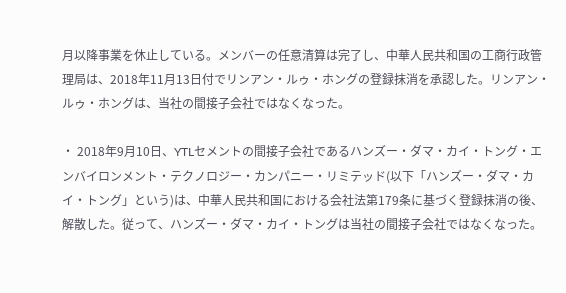月以降事業を休止している。メンバーの任意清算は完了し、中華人民共和国の工商行政管理局は、2018年11月13日付でリンアン・ルゥ・ホングの登録抹消を承認した。リンアン・ルゥ・ホングは、当社の間接子会社ではなくなった。

・ 2018年9月10日、YTLセメントの間接子会社であるハンズー・ダマ・カイ・トング・エンバイロンメント・テクノロジー・カンパニー・リミテッド(以下「ハンズー・ダマ・カイ・トング」という)は、中華人民共和国における会社法第179条に基づく登録抹消の後、解散した。従って、ハンズー・ダマ・カイ・トングは当社の間接子会社ではなくなった。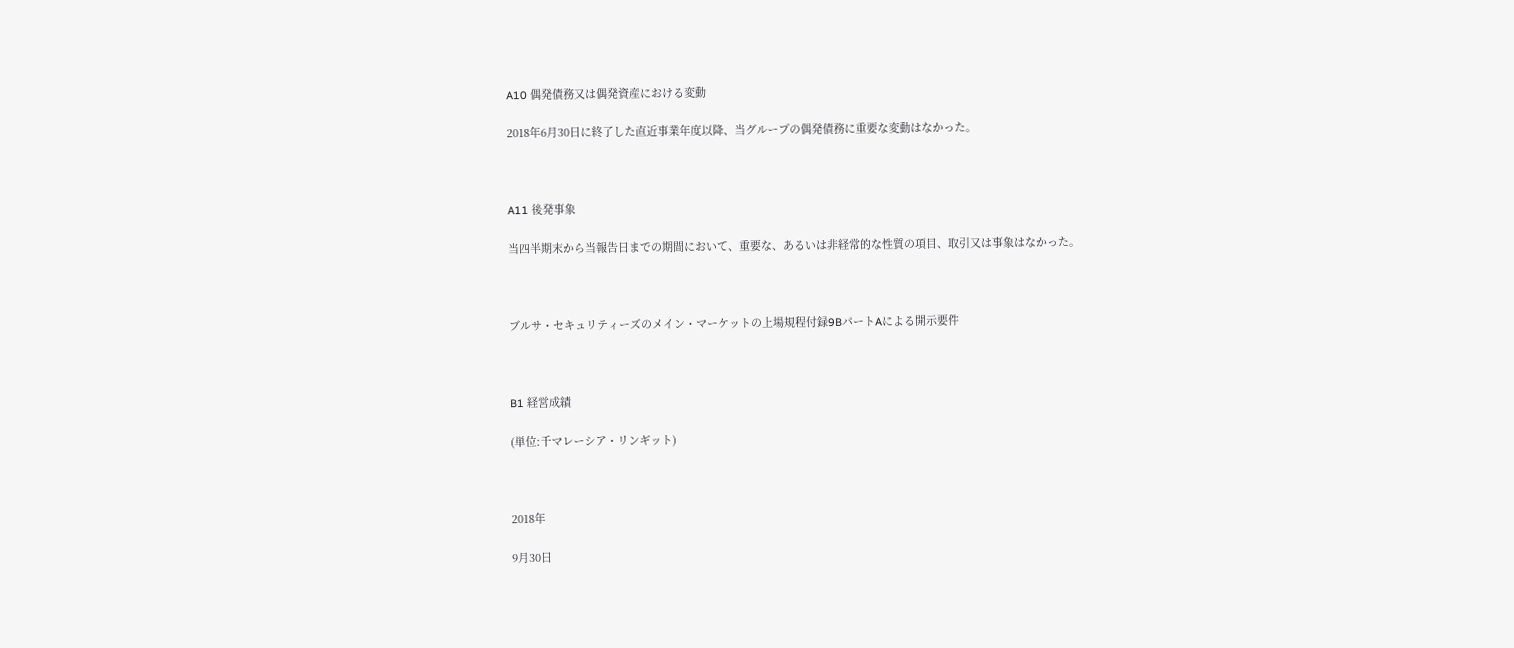A10 偶発債務又は偶発資産における変動

2018年6月30日に終了した直近事業年度以降、当グループの偶発債務に重要な変動はなかった。



A11 後発事象

当四半期末から当報告日までの期間において、重要な、あるいは非経常的な性質の項目、取引又は事象はなかった。



ブルサ・セキュリティーズのメイン・マーケットの上場規程付録9BパートAによる開示要件



B1 経営成績

(単位:千マレーシア・リンギット)



2018年

9月30日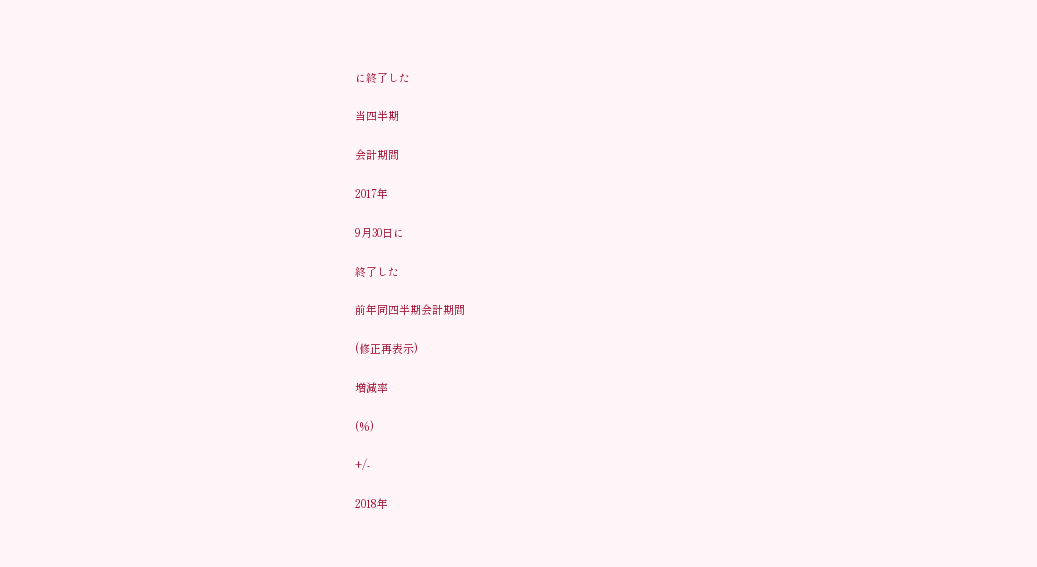に終了した

当四半期

会計期間

2017年

9月30日に

終了した

前年同四半期会計期間

(修正再表示)

増減率

(%)

+/-

2018年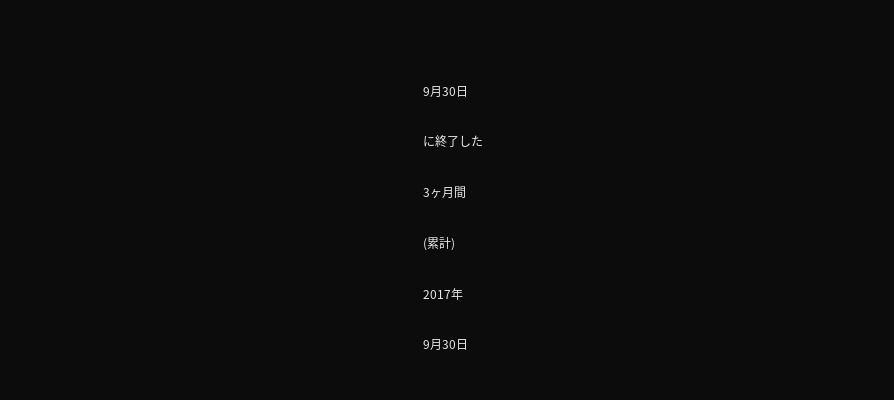9月30日

に終了した

3ヶ月間

(累計)

2017年

9月30日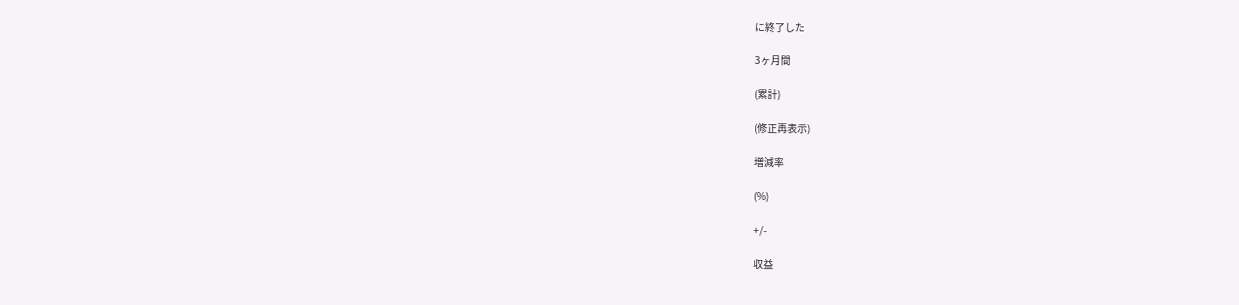に終了した

3ヶ月間

(累計)

(修正再表示)

増減率

(%)

+/-

収益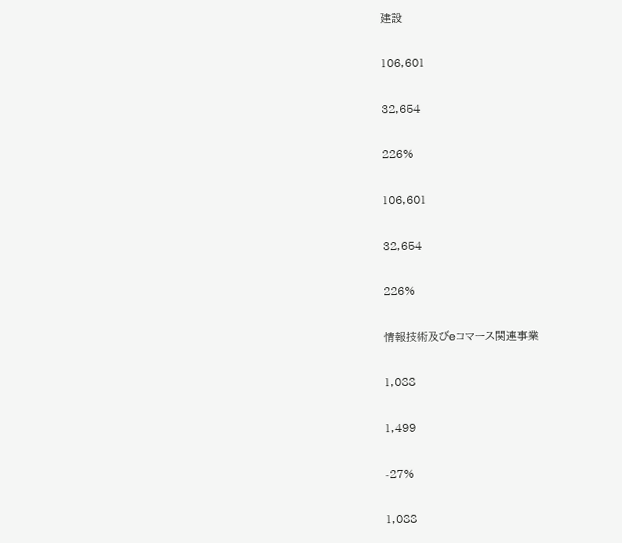建設

106,601

32,654

226%

106,601

32,654

226%

情報技術及びeコマース関連事業

1,088

1,499

-27%

1,088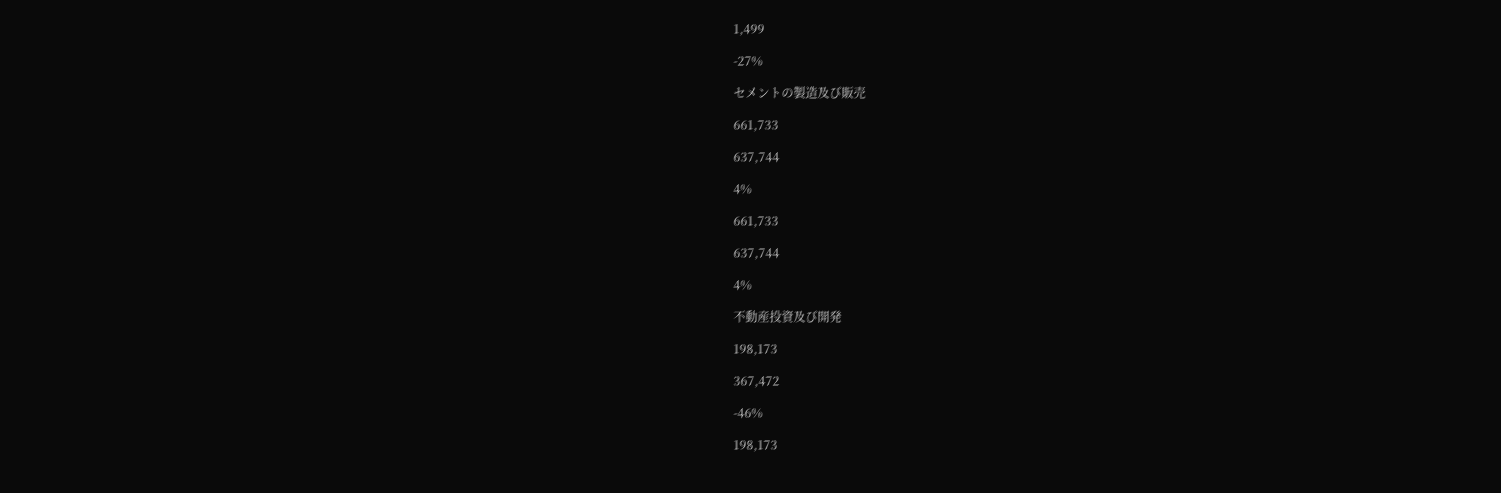1,499

-27%

セメントの製造及び販売

661,733

637,744

4%

661,733

637,744

4%

不動産投資及び開発

198,173

367,472

-46%

198,173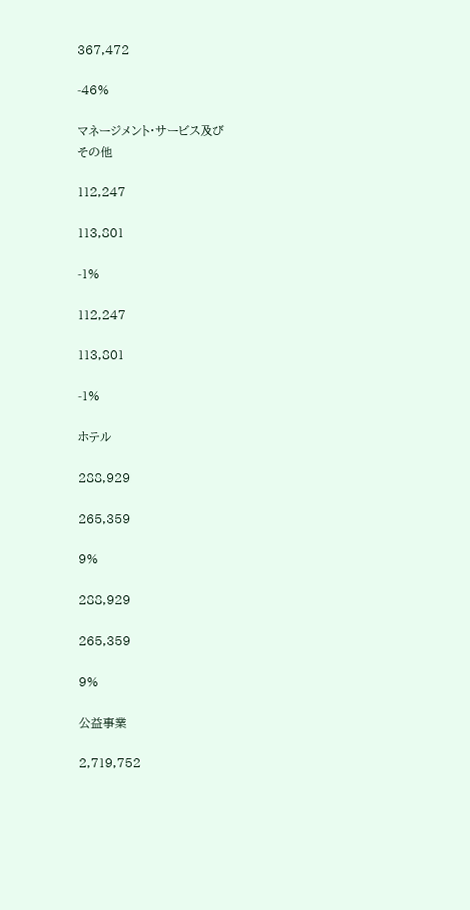367,472

-46%

マネージメント・サービス及び
その他

112,247

113,801

-1%

112,247

113,801

-1%

ホテル

288,929

265,359

9%

288,929

265,359

9%

公益事業

2,719,752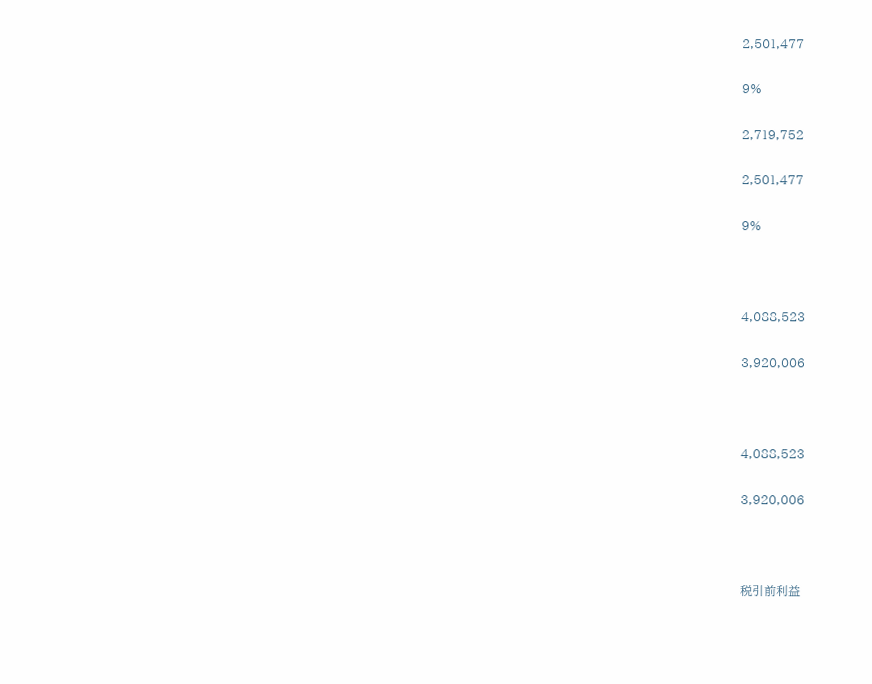2,501,477

9%

2,719,752

2,501,477

9%



4,088,523

3,920,006



4,088,523

3,920,006



税引前利益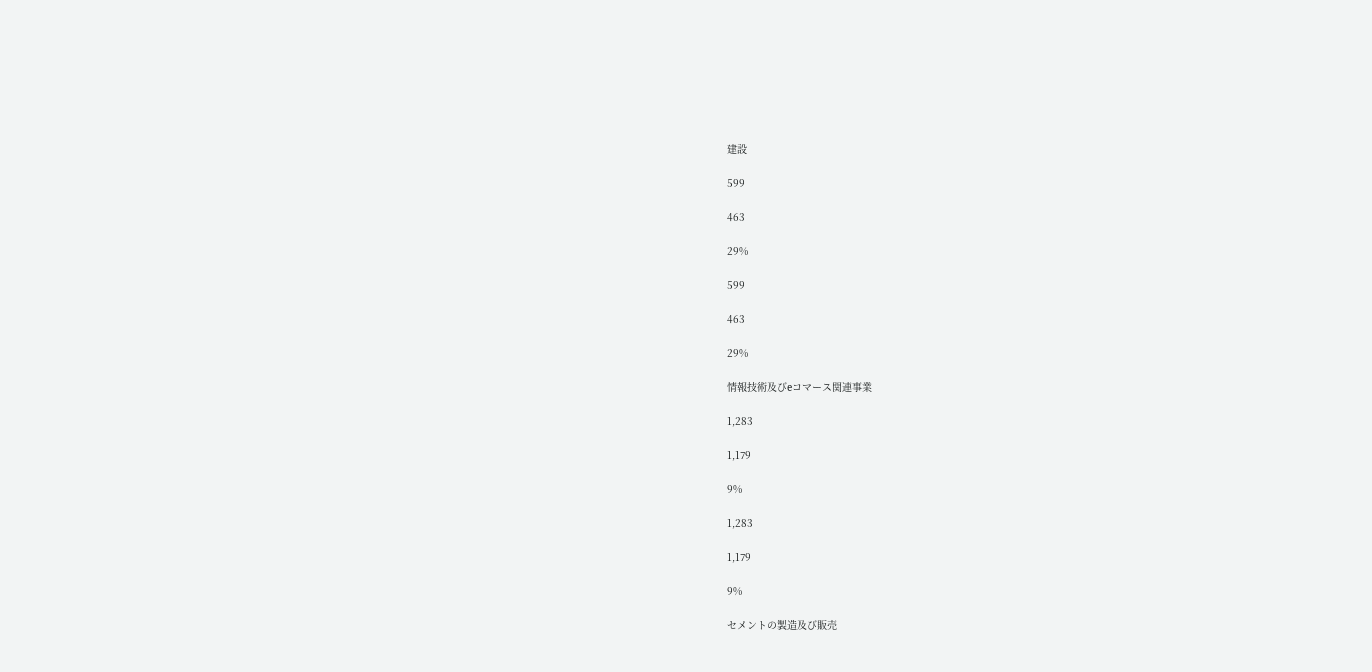建設

599

463

29%

599

463

29%

情報技術及びeコマース関連事業

1,283

1,179

9%

1,283

1,179

9%

セメントの製造及び販売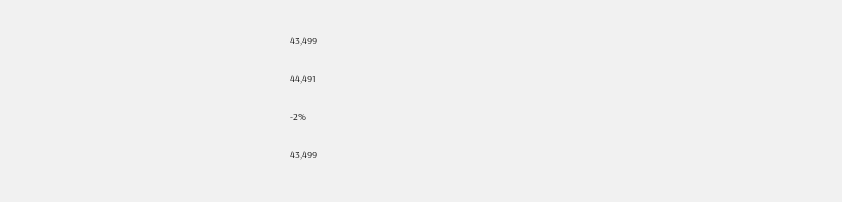43,499

44,491

-2%

43,499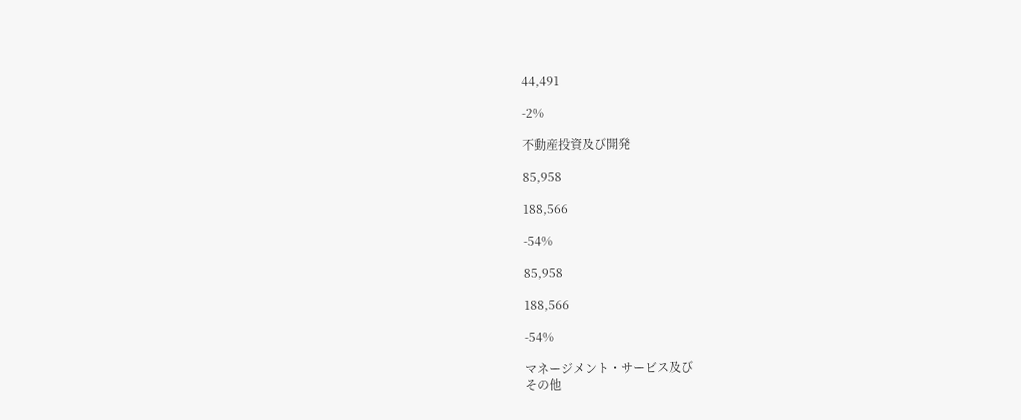44,491

-2%

不動産投資及び開発

85,958

188,566

-54%

85,958

188,566

-54%

マネージメント・サービス及び
その他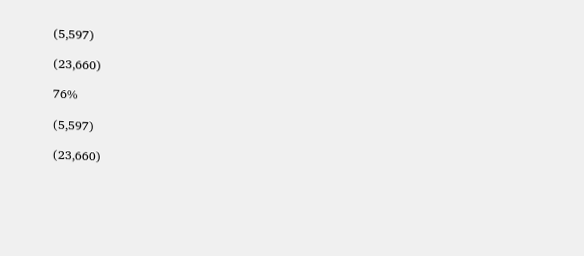(5,597)

(23,660)

76%

(5,597)

(23,660)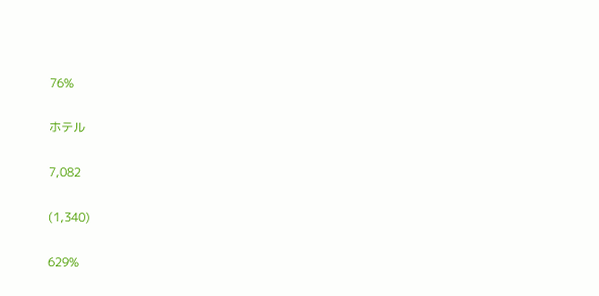76%

ホテル

7,082

(1,340)

629%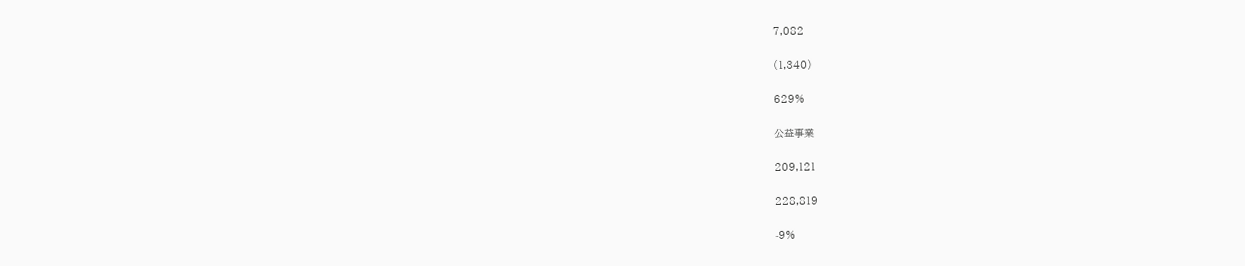7,082

(1,340)

629%

公益事業

209,121

228,819

-9%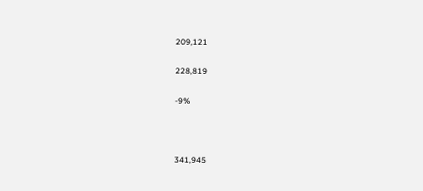209,121

228,819

-9%



341,945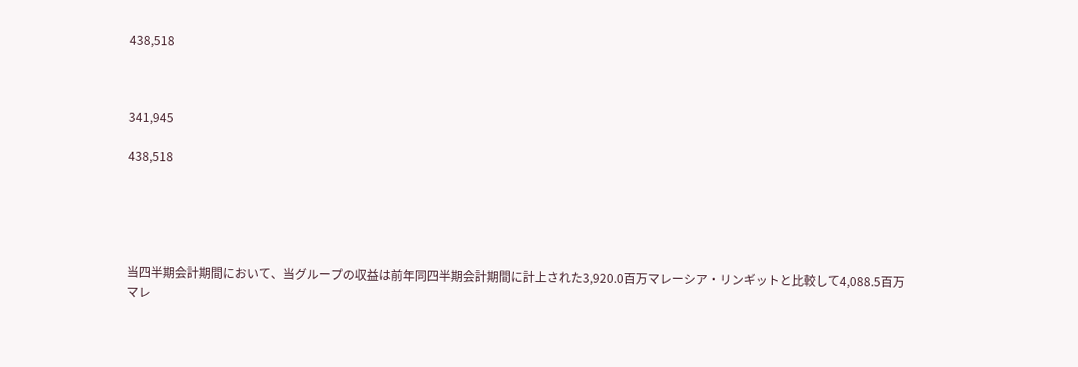438,518



341,945

438,518





当四半期会計期間において、当グループの収益は前年同四半期会計期間に計上された3,920.0百万マレーシア・リンギットと比較して4,088.5百万マレ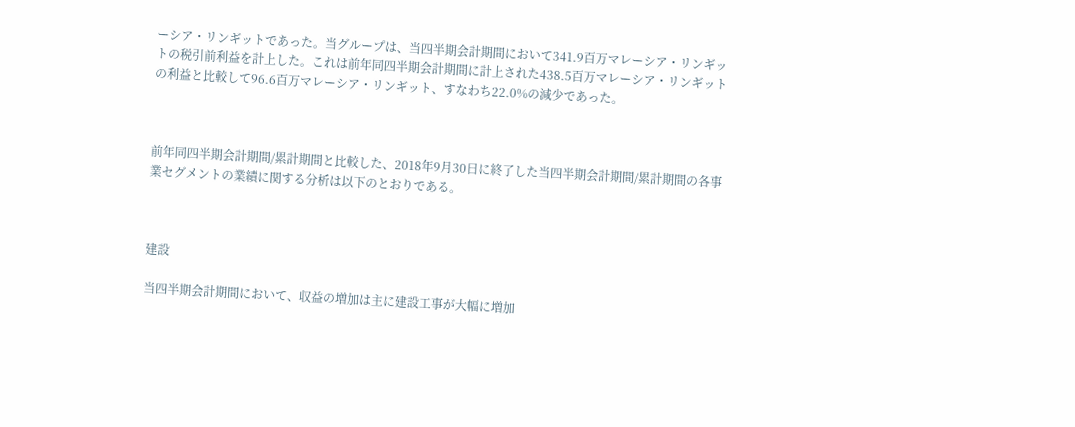ーシア・リンギットであった。当グループは、当四半期会計期間において341.9百万マレーシア・リンギットの税引前利益を計上した。これは前年同四半期会計期間に計上された438.5百万マレーシア・リンギットの利益と比較して96.6百万マレーシア・リンギット、すなわち22.0%の減少であった。



前年同四半期会計期間/累計期間と比較した、2018年9月30日に終了した当四半期会計期間/累計期間の各事業セグメントの業績に関する分析は以下のとおりである。



建設

当四半期会計期間において、収益の増加は主に建設工事が大幅に増加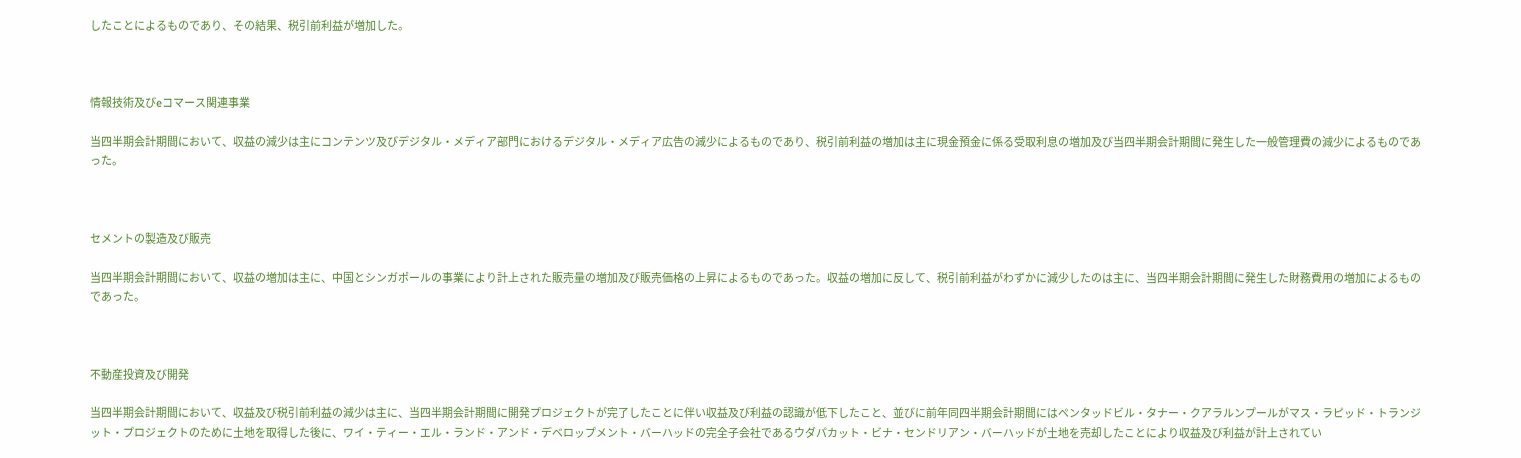したことによるものであり、その結果、税引前利益が増加した。



情報技術及びeコマース関連事業

当四半期会計期間において、収益の減少は主にコンテンツ及びデジタル・メディア部門におけるデジタル・メディア広告の減少によるものであり、税引前利益の増加は主に現金預金に係る受取利息の増加及び当四半期会計期間に発生した一般管理費の減少によるものであった。



セメントの製造及び販売

当四半期会計期間において、収益の増加は主に、中国とシンガポールの事業により計上された販売量の増加及び販売価格の上昇によるものであった。収益の増加に反して、税引前利益がわずかに減少したのは主に、当四半期会計期間に発生した財務費用の増加によるものであった。



不動産投資及び開発

当四半期会計期間において、収益及び税引前利益の減少は主に、当四半期会計期間に開発プロジェクトが完了したことに伴い収益及び利益の認識が低下したこと、並びに前年同四半期会計期間にはペンタッドビル・タナー・クアラルンプールがマス・ラピッド・トランジット・プロジェクトのために土地を取得した後に、ワイ・ティー・エル・ランド・アンド・デベロップメント・バーハッドの完全子会社であるウダパカット・ビナ・センドリアン・バーハッドが土地を売却したことにより収益及び利益が計上されてい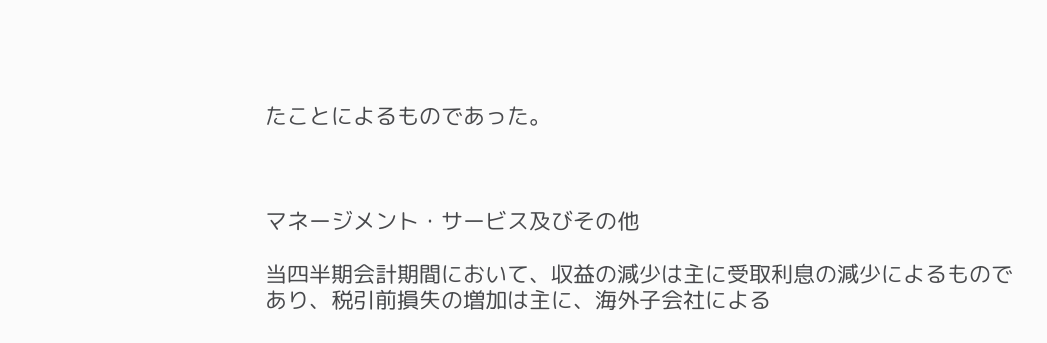たことによるものであった。



マネージメント・サービス及びその他

当四半期会計期間において、収益の減少は主に受取利息の減少によるものであり、税引前損失の増加は主に、海外子会社による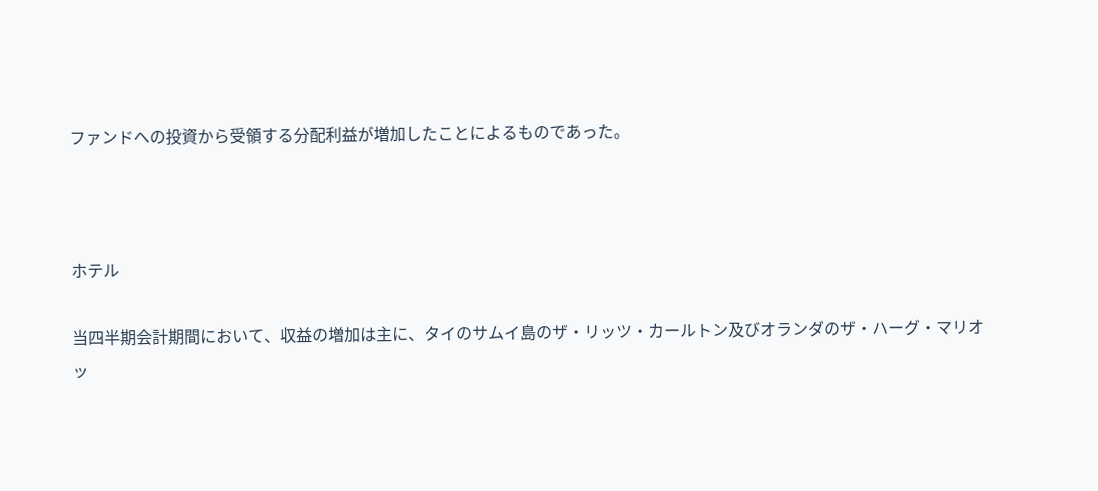ファンドへの投資から受領する分配利益が増加したことによるものであった。



ホテル

当四半期会計期間において、収益の増加は主に、タイのサムイ島のザ・リッツ・カールトン及びオランダのザ・ハーグ・マリオッ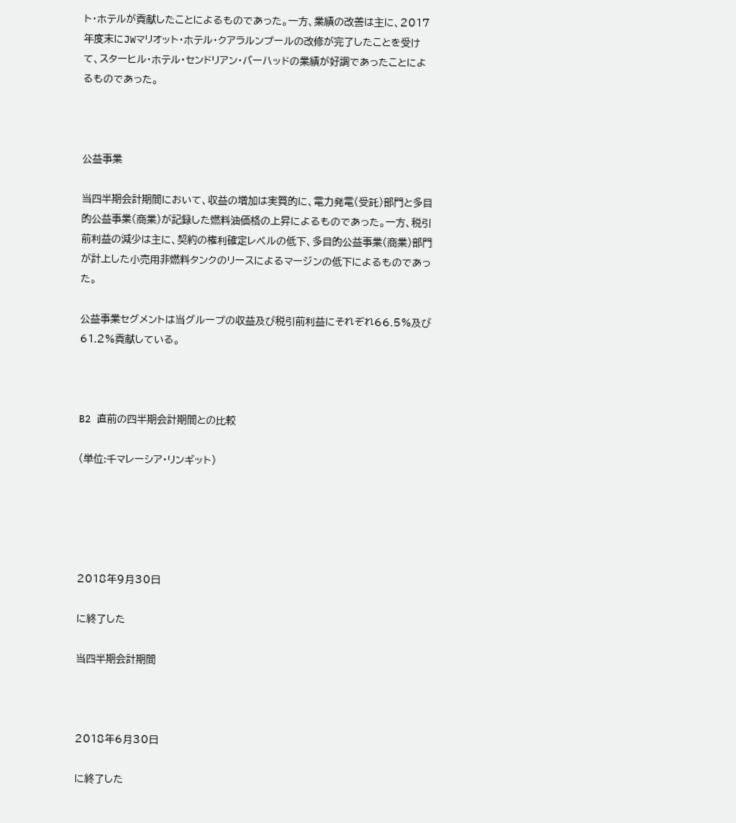ト・ホテルが貢献したことによるものであった。一方、業績の改善は主に、2017年度末にJWマリオット・ホテル・クアラルンプールの改修が完了したことを受けて、スターヒル・ホテル・センドリアン・バーハッドの業績が好調であったことによるものであった。



公益事業

当四半期会計期間において、収益の増加は実質的に、電力発電(受託)部門と多目的公益事業(商業)が記録した燃料油価格の上昇によるものであった。一方、税引前利益の減少は主に、契約の権利確定レベルの低下、多目的公益事業(商業)部門が計上した小売用非燃料タンクのリースによるマージンの低下によるものであった。

公益事業セグメントは当グループの収益及び税引前利益にそれぞれ66.5%及び61.2%貢献している。



B2 直前の四半期会計期間との比較

(単位:千マレーシア・リンギット)





2018年9月30日

に終了した

当四半期会計期間



2018年6月30日

に終了した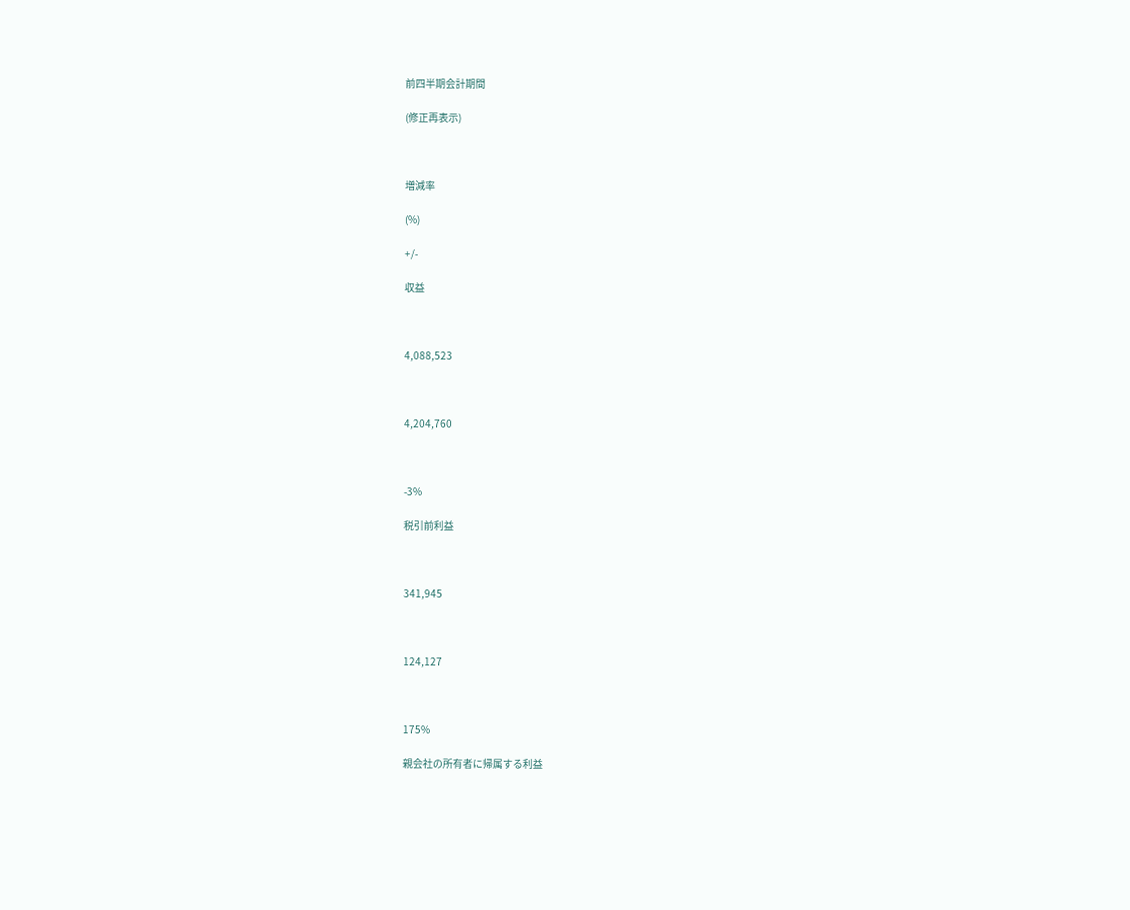前四半期会計期間

(修正再表示)



増減率

(%)

+/-

収益



4,088,523



4,204,760



-3%

税引前利益



341,945



124,127



175%

親会社の所有者に帰属する利益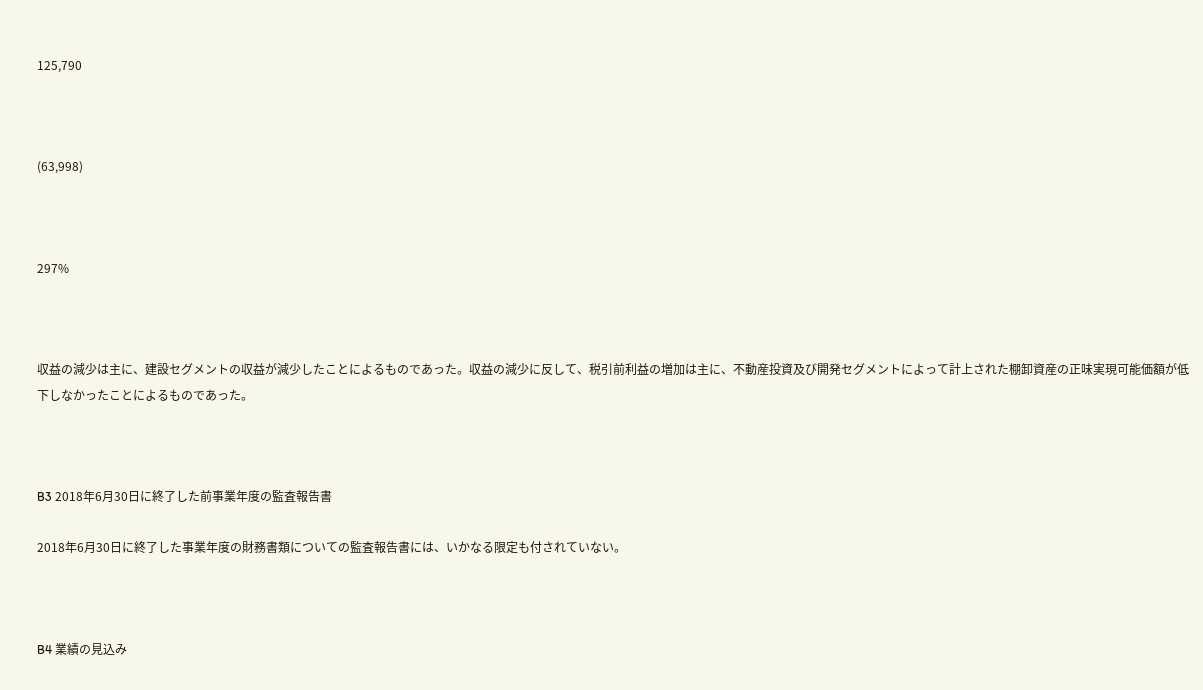125,790



(63,998)



297%



収益の減少は主に、建設セグメントの収益が減少したことによるものであった。収益の減少に反して、税引前利益の増加は主に、不動産投資及び開発セグメントによって計上された棚卸資産の正味実現可能価額が低下しなかったことによるものであった。



B3 2018年6月30日に終了した前事業年度の監査報告書

2018年6月30日に終了した事業年度の財務書類についての監査報告書には、いかなる限定も付されていない。



B4 業績の見込み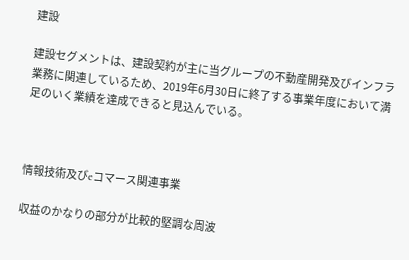建設

建設セグメントは、建設契約が主に当グループの不動産開発及びインフラ業務に関連しているため、2019年6月30日に終了する事業年度において満足のいく業績を達成できると見込んでいる。



情報技術及びeコマース関連事業

収益のかなりの部分が比較的堅調な周波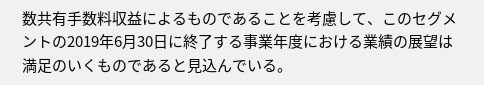数共有手数料収益によるものであることを考慮して、このセグメントの2019年6月30日に終了する事業年度における業績の展望は満足のいくものであると見込んでいる。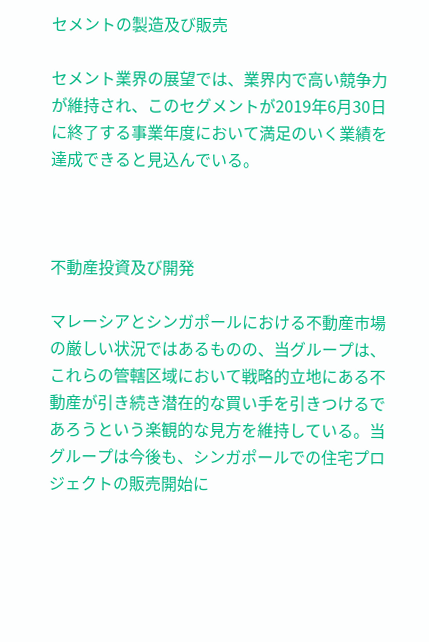セメントの製造及び販売

セメント業界の展望では、業界内で高い競争力が維持され、このセグメントが2019年6月30日に終了する事業年度において満足のいく業績を達成できると見込んでいる。



不動産投資及び開発

マレーシアとシンガポールにおける不動産市場の厳しい状況ではあるものの、当グループは、これらの管轄区域において戦略的立地にある不動産が引き続き潜在的な買い手を引きつけるであろうという楽観的な見方を維持している。当グループは今後も、シンガポールでの住宅プロジェクトの販売開始に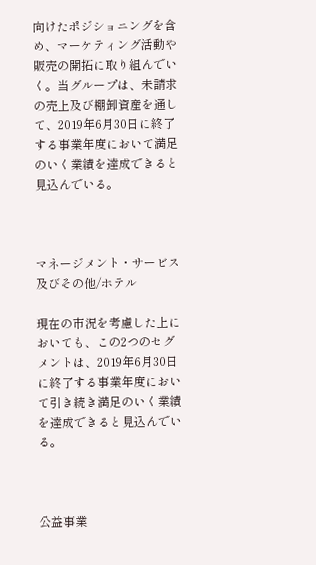向けたポジショニングを含め、マーケティング活動や販売の開拓に取り組んでいく。当グループは、未請求の売上及び棚卸資産を通して、2019年6月30日に終了する事業年度において満足のいく業績を達成できると見込んでいる。



マネージメント・サービス及びその他/ホテル

現在の市況を考慮した上においても、この2つのセグメントは、2019年6月30日に終了する事業年度において引き続き満足のいく業績を達成できると見込んでいる。



公益事業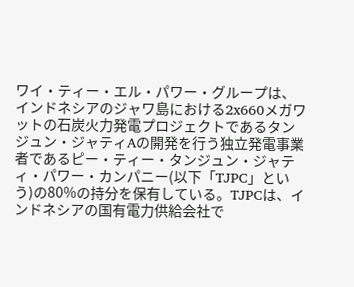ワイ・ティー・エル・パワー・グループは、インドネシアのジャワ島における2x660メガワットの石炭火力発電プロジェクトであるタンジュン・ジャティAの開発を行う独立発電事業者であるピー・ティー・タンジュン・ジャティ・パワー・カンパニー(以下「TJPC」という)の80%の持分を保有している。TJPCは、インドネシアの国有電力供給会社で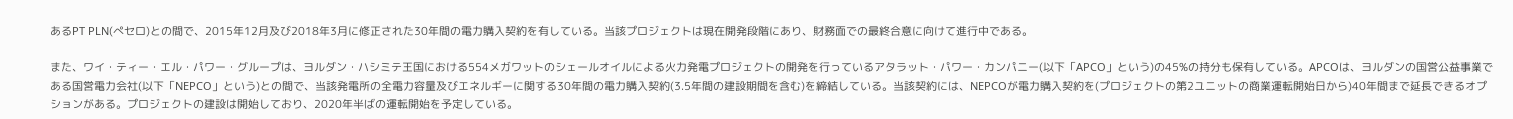あるPT PLN(ぺセロ)との間で、2015年12月及び2018年3月に修正された30年間の電力購入契約を有している。当該プロジェクトは現在開発段階にあり、財務面での最終合意に向けて進行中である。

また、ワイ・ティー・エル・パワー・グループは、ヨルダン・ハシミテ王国における554メガワットのシェールオイルによる火力発電プロジェクトの開発を行っているアタラット・パワー・カンパニー(以下「APCO」という)の45%の持分も保有している。APCOは、ヨルダンの国営公益事業である国営電力会社(以下「NEPCO」という)との間で、当該発電所の全電力容量及びエネルギーに関する30年間の電力購入契約(3.5年間の建設期間を含む)を締結している。当該契約には、NEPCOが電力購入契約を(プロジェクトの第2ユニットの商業運転開始日から)40年間まで延長できるオプションがある。プロジェクトの建設は開始しており、2020年半ばの運転開始を予定している。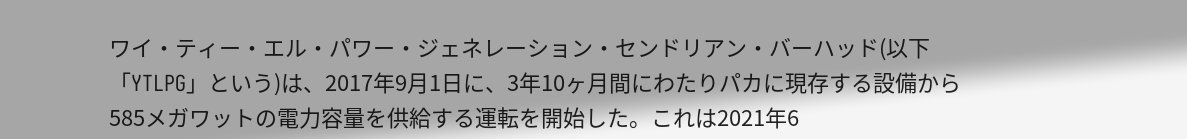ワイ・ティー・エル・パワー・ジェネレーション・センドリアン・バーハッド(以下「YTLPG」という)は、2017年9月1日に、3年10ヶ月間にわたりパカに現存する設備から585メガワットの電力容量を供給する運転を開始した。これは2021年6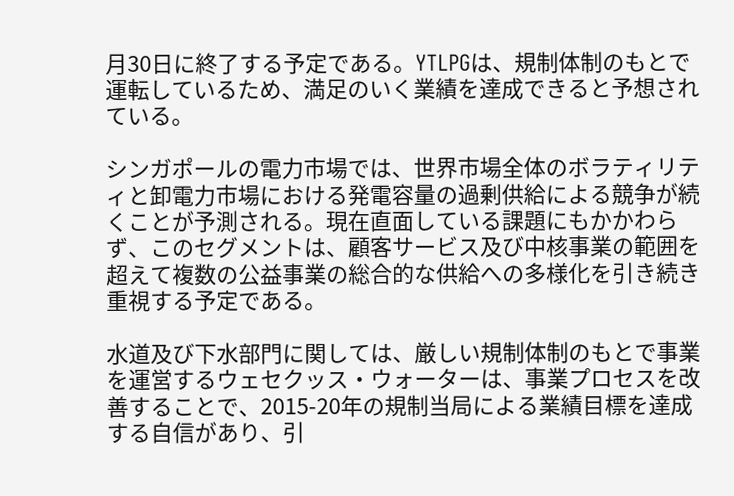月30日に終了する予定である。YTLPGは、規制体制のもとで運転しているため、満足のいく業績を達成できると予想されている。

シンガポールの電力市場では、世界市場全体のボラティリティと卸電力市場における発電容量の過剰供給による競争が続くことが予測される。現在直面している課題にもかかわらず、このセグメントは、顧客サービス及び中核事業の範囲を超えて複数の公益事業の総合的な供給への多様化を引き続き重視する予定である。

水道及び下水部門に関しては、厳しい規制体制のもとで事業を運営するウェセクッス・ウォーターは、事業プロセスを改善することで、2015-20年の規制当局による業績目標を達成する自信があり、引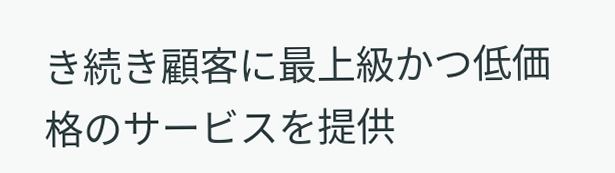き続き顧客に最上級かつ低価格のサービスを提供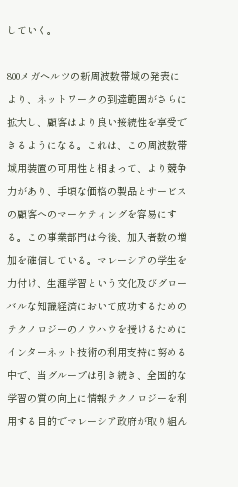していく。

800メガヘルツの新周波数帯域の発表により、ネットワークの到達範囲がさらに拡大し、顧客はより良い接続性を享受できるようになる。これは、この周波数帯域用装置の可用性と相まって、より競争力があり、手頃な価格の製品とサービスの顧客へのマーケティングを容易にする。この事業部門は今後、加入者数の増加を確信している。マレーシアの学生を力付け、生涯学習という文化及びグローバルな知識経済において成功するためのテクノロジーのノウハウを授けるためにインターネット技術の利用支持に努める中で、当グループは引き続き、全国的な学習の質の向上に情報テクノロジーを利用する目的でマレーシア政府が取り組ん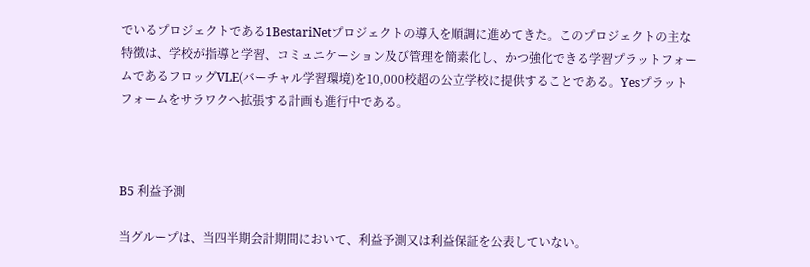でいるプロジェクトである1BestariNetプロジェクトの導入を順調に進めてきた。このプロジェクトの主な特徴は、学校が指導と学習、コミュニケーション及び管理を簡素化し、かつ強化できる学習プラットフォームであるフロッグVLE(バーチャル学習環境)を10,000校超の公立学校に提供することである。Yesプラットフォームをサラワクへ拡張する計画も進行中である。



B5 利益予測

当グループは、当四半期会計期間において、利益予測又は利益保証を公表していない。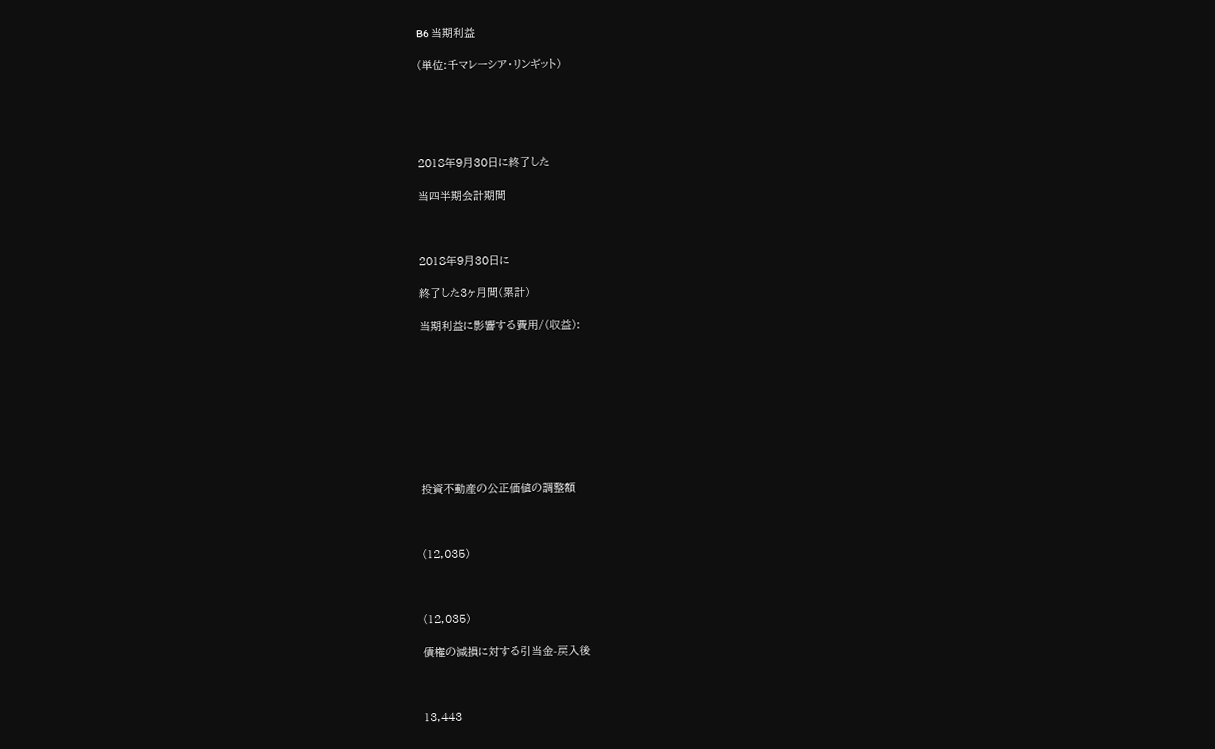B6 当期利益

(単位:千マレーシア・リンギット)





2018年9月30日に終了した

当四半期会計期間



2018年9月30日に

終了した3ヶ月間(累計)

当期利益に影響する費用/(収益):









投資不動産の公正価値の調整額



(12,035)



(12,035)

債権の減損に対する引当金-戻入後



13,443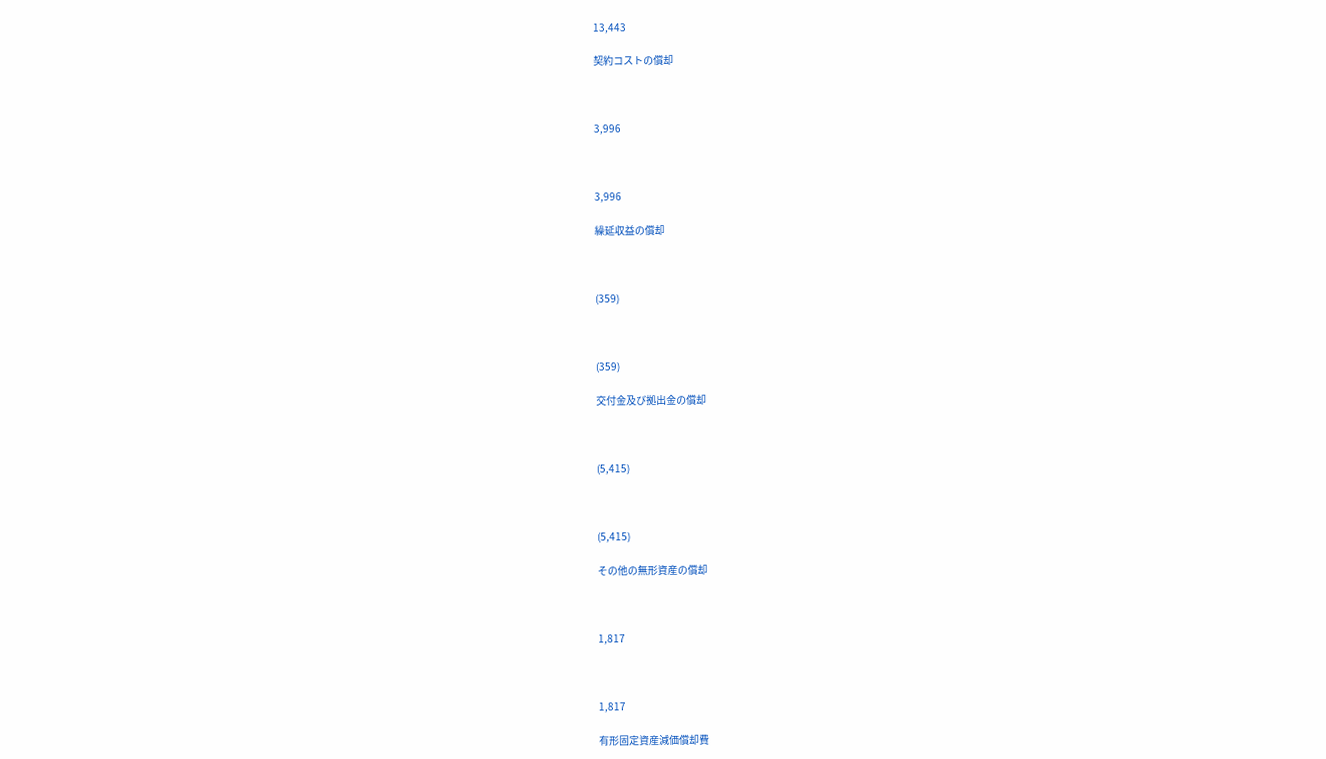13,443

契約コストの償却



3,996



3,996

繰延収益の償却



(359)



(359)

交付金及び拠出金の償却



(5,415)



(5,415)

その他の無形資産の償却



1,817



1,817

有形固定資産減価償却費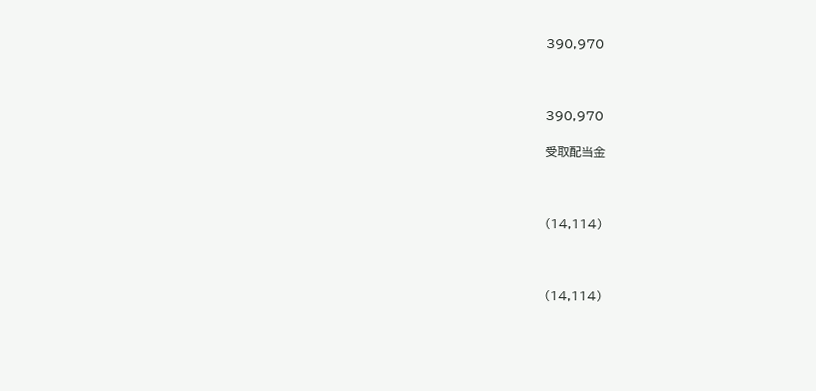390,970



390,970

受取配当金



(14,114)



(14,114)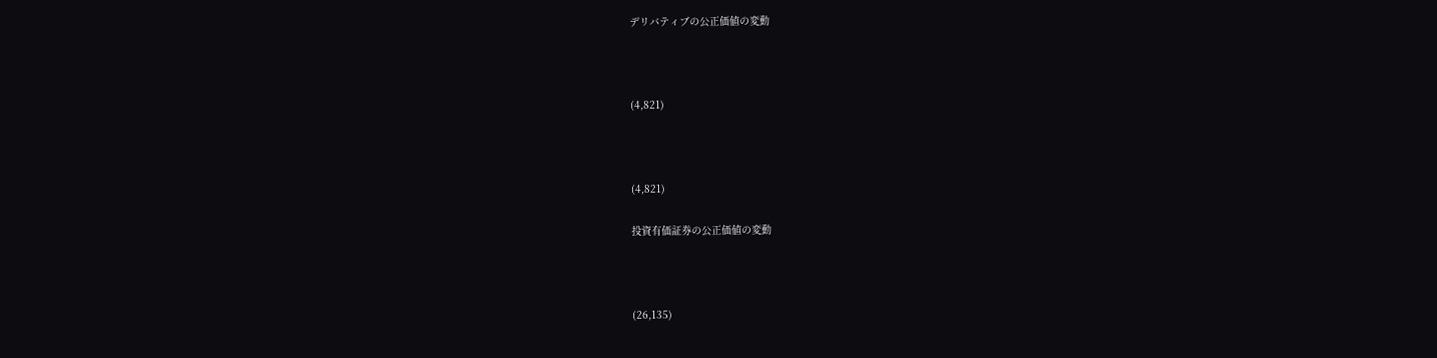デリバティブの公正価値の変動



(4,821)



(4,821)

投資有価証券の公正価値の変動



(26,135)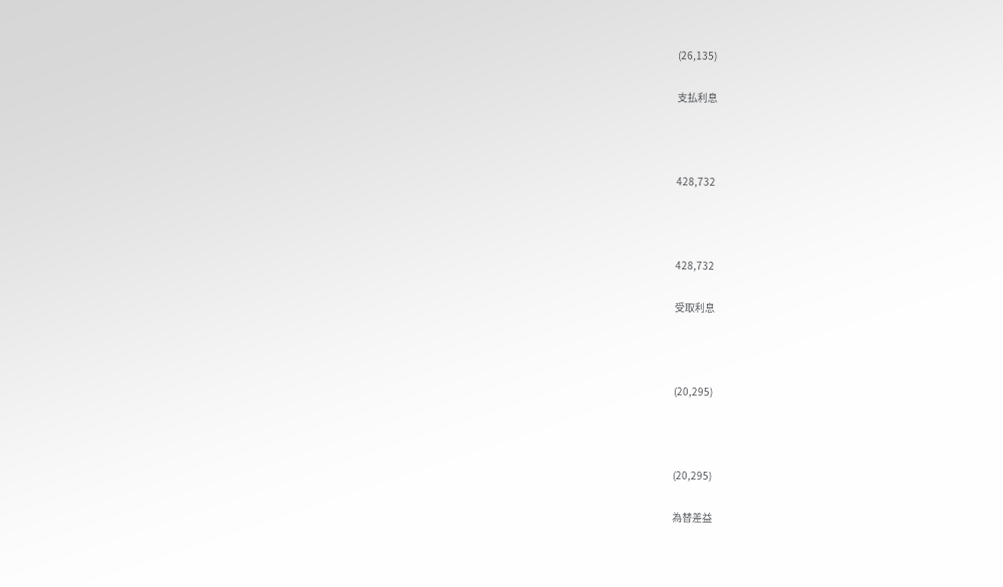(26,135)

支払利息



428,732



428,732

受取利息



(20,295)



(20,295)

為替差益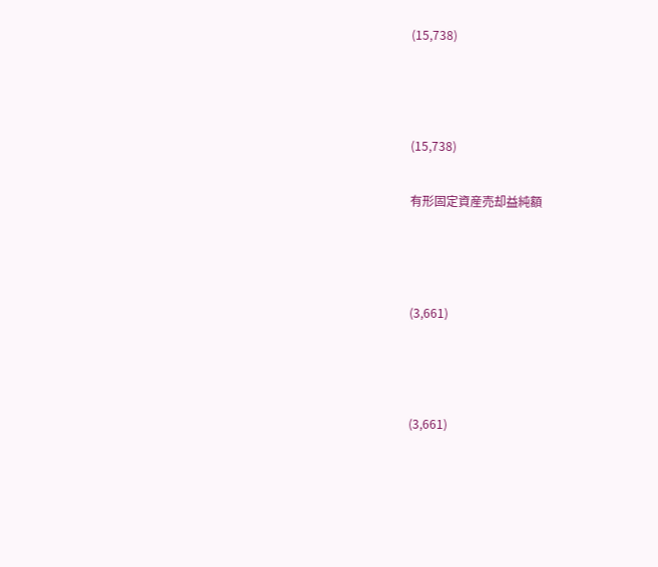(15,738)



(15,738)

有形固定資産売却益純額



(3,661)



(3,661)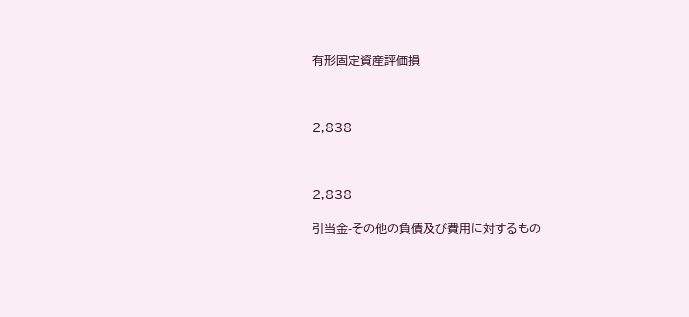有形固定資産評価損



2,838



2,838

引当金-その他の負債及び費用に対するもの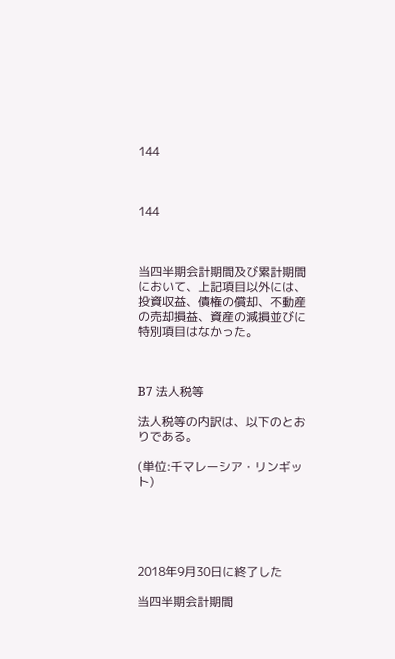144



144



当四半期会計期間及び累計期間において、上記項目以外には、投資収益、債権の償却、不動産の売却損益、資産の減損並びに特別項目はなかった。



B7 法人税等

法人税等の内訳は、以下のとおりである。

(単位:千マレーシア・リンギット)





2018年9月30日に終了した

当四半期会計期間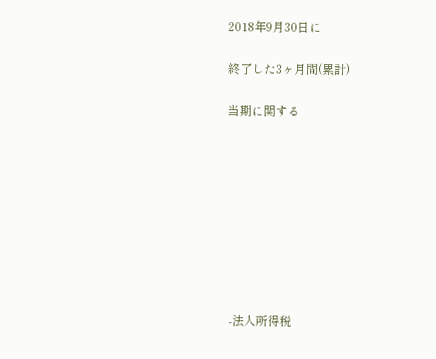2018年9月30日に

終了した3ヶ月間(累計)

当期に関する









 -法人所得税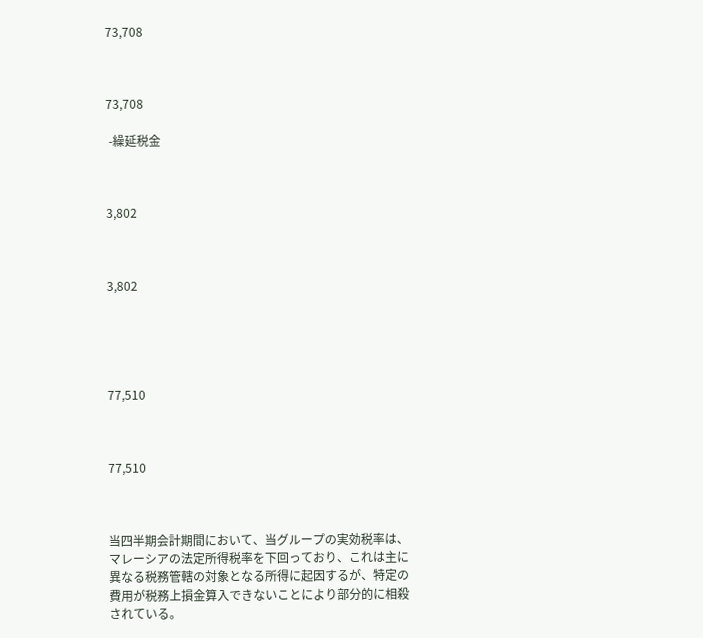73,708



73,708

 -繰延税金



3,802



3,802





77,510



77,510



当四半期会計期間において、当グループの実効税率は、マレーシアの法定所得税率を下回っており、これは主に異なる税務管轄の対象となる所得に起因するが、特定の費用が税務上損金算入できないことにより部分的に相殺されている。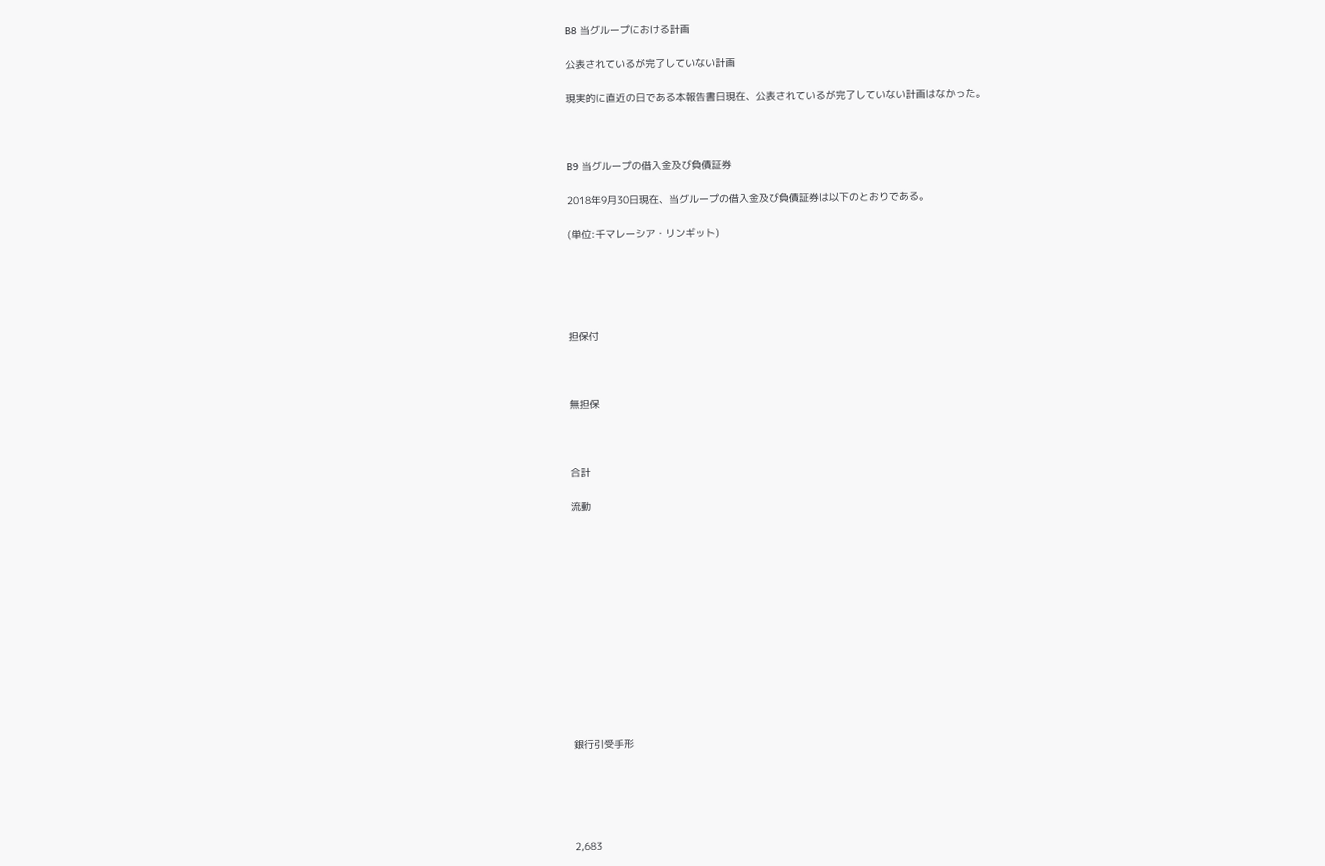B8 当グループにおける計画

公表されているが完了していない計画

現実的に直近の日である本報告書日現在、公表されているが完了していない計画はなかった。



B9 当グループの借入金及び負債証券

2018年9月30日現在、当グループの借入金及び負債証券は以下のとおりである。

(単位:千マレーシア・リンギット)





担保付



無担保



合計

流動













銀行引受手形





2,683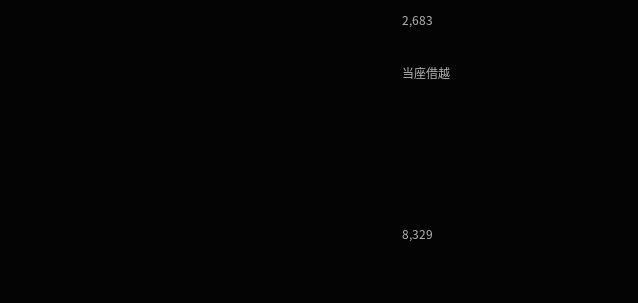2,683

当座借越





8,329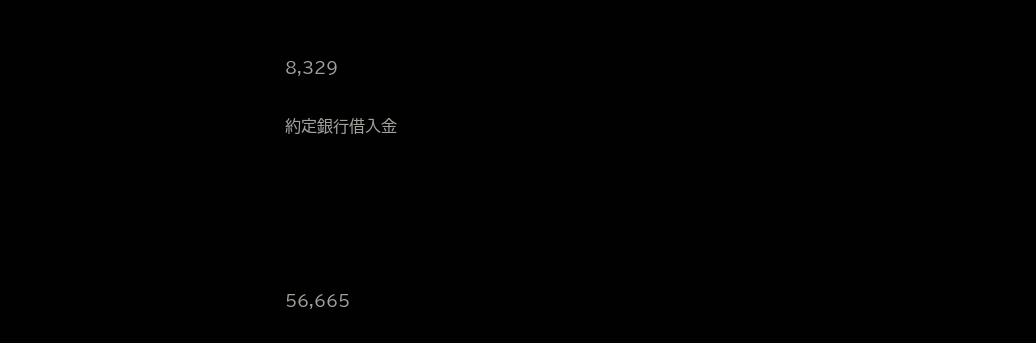8,329

約定銀行借入金





56,665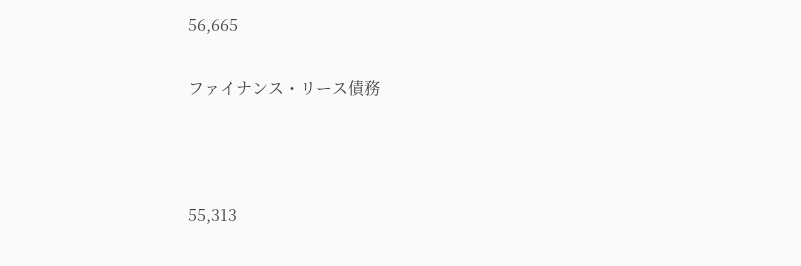56,665

ファイナンス・リース債務



55,313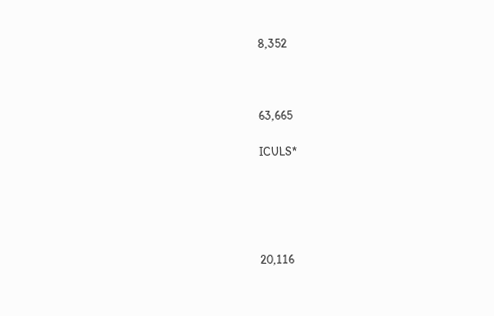8,352



63,665

ICULS*





20,116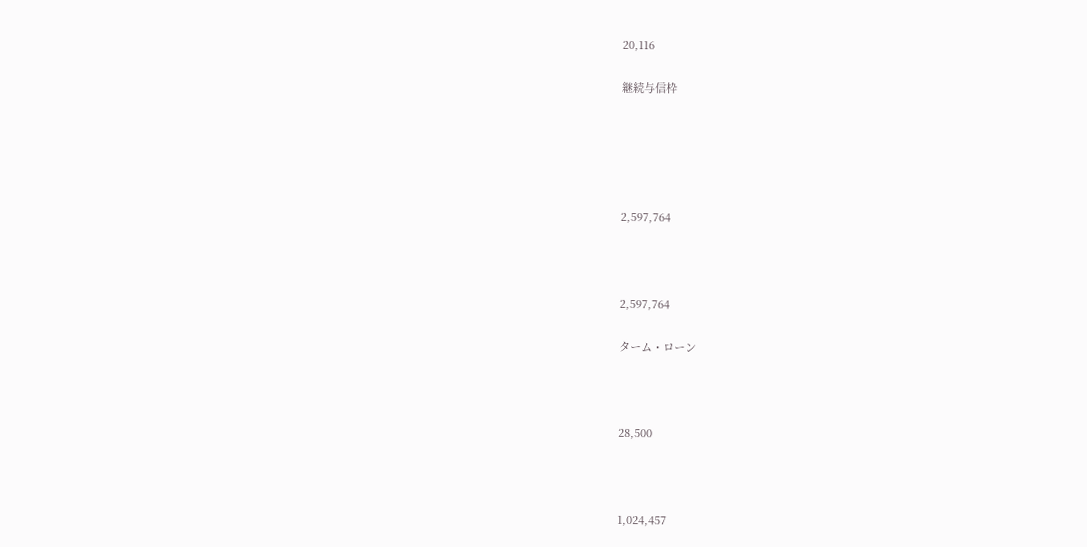20,116

継続与信枠





2,597,764



2,597,764

ターム・ローン



28,500



1,024,457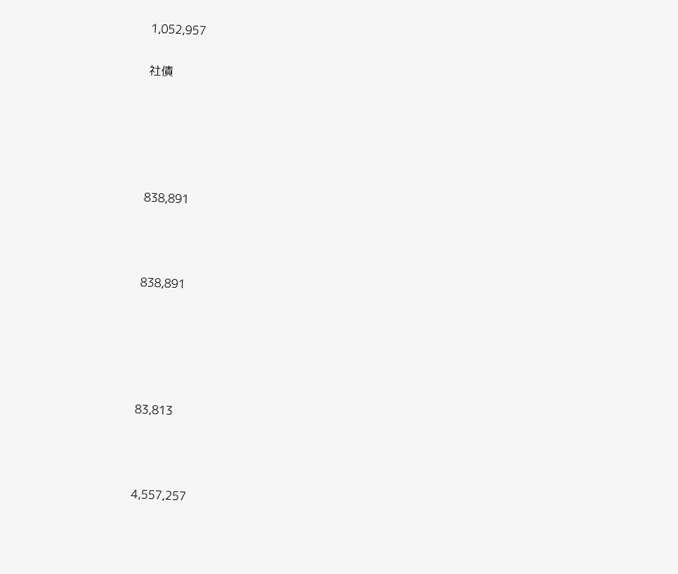1,052,957

社債





838,891



838,891





83,813



4,557,257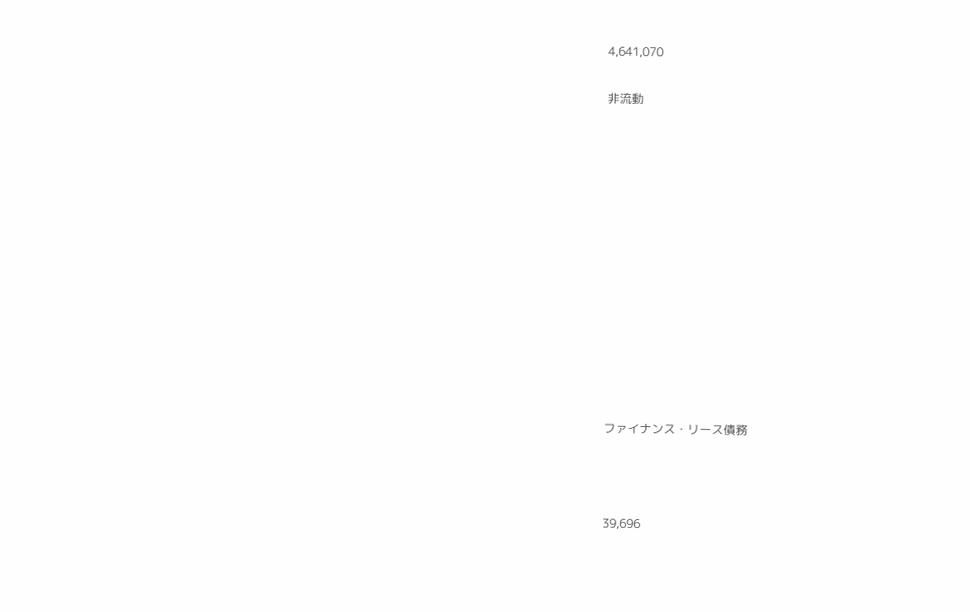4,641,070

非流動













ファイナンス・リース債務



39,696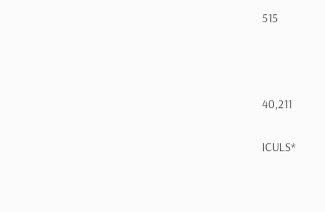515



40,211

ICULS*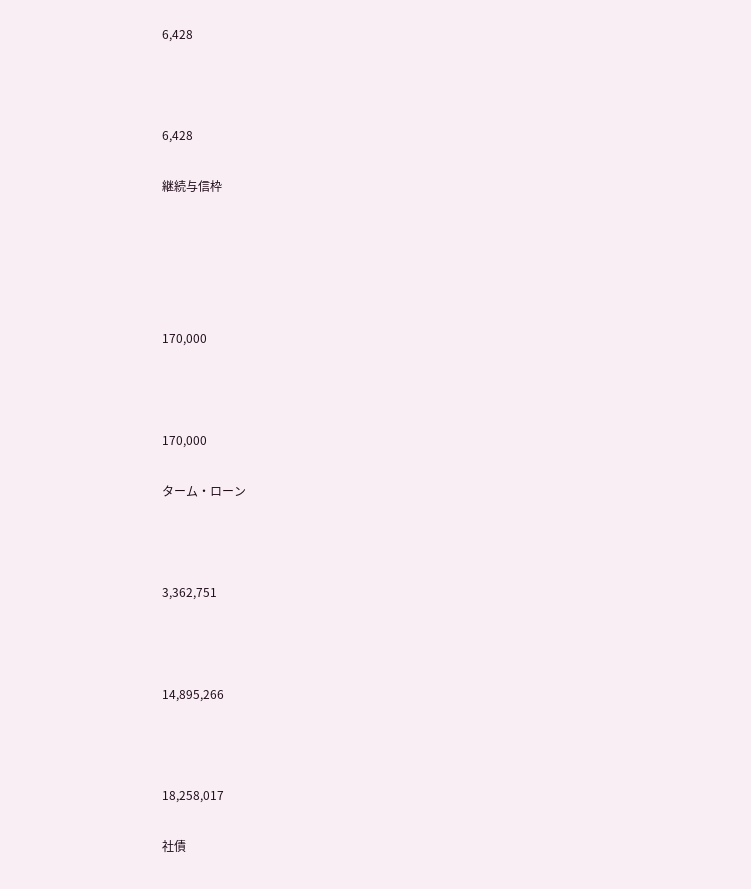6,428



6,428

継続与信枠





170,000



170,000

ターム・ローン



3,362,751



14,895,266



18,258,017

社債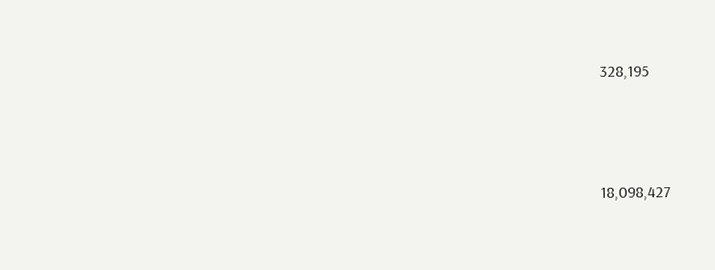328,195



18,098,427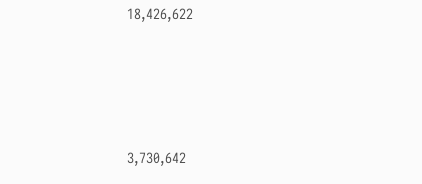18,426,622





3,730,642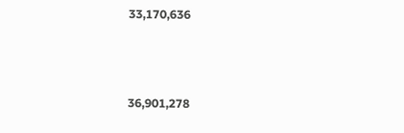33,170,636



36,901,278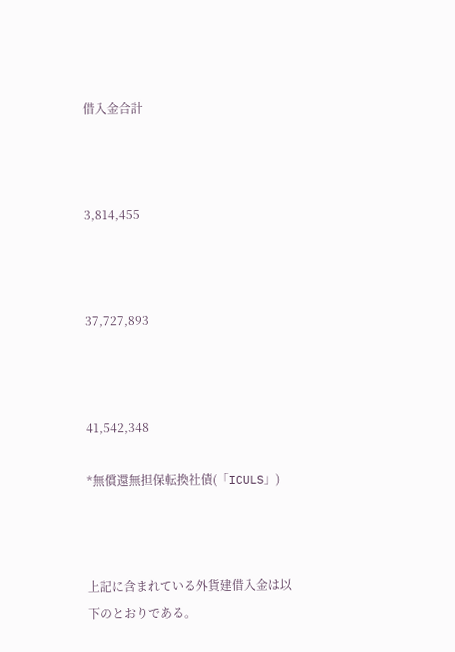借入金合計



3,814,455



37,727,893



41,542,348

*無償還無担保転換社債(「ICULS」)



上記に含まれている外貨建借入金は以下のとおりである。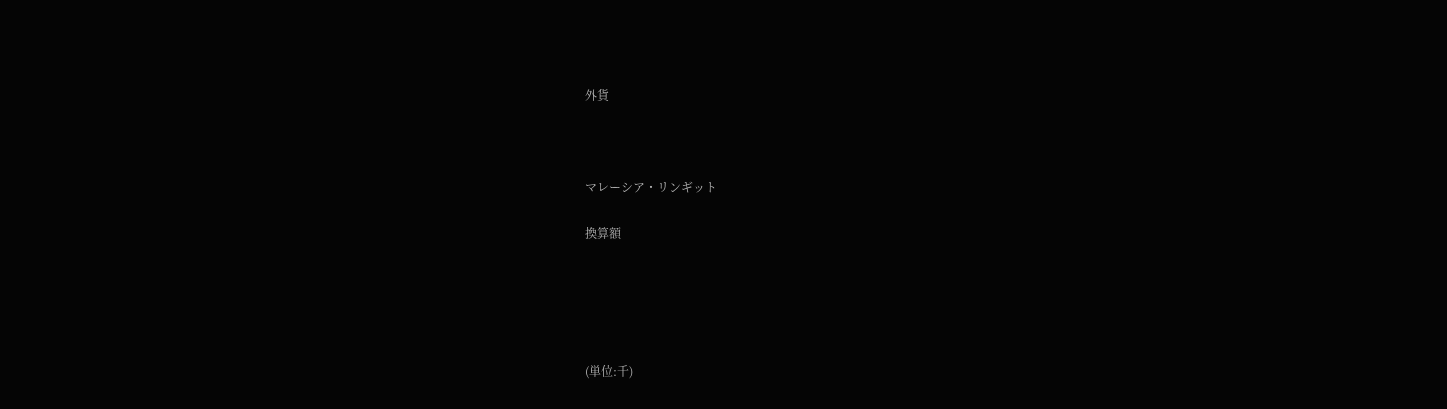外貨



マレーシア・リンギット

換算額





(単位:千)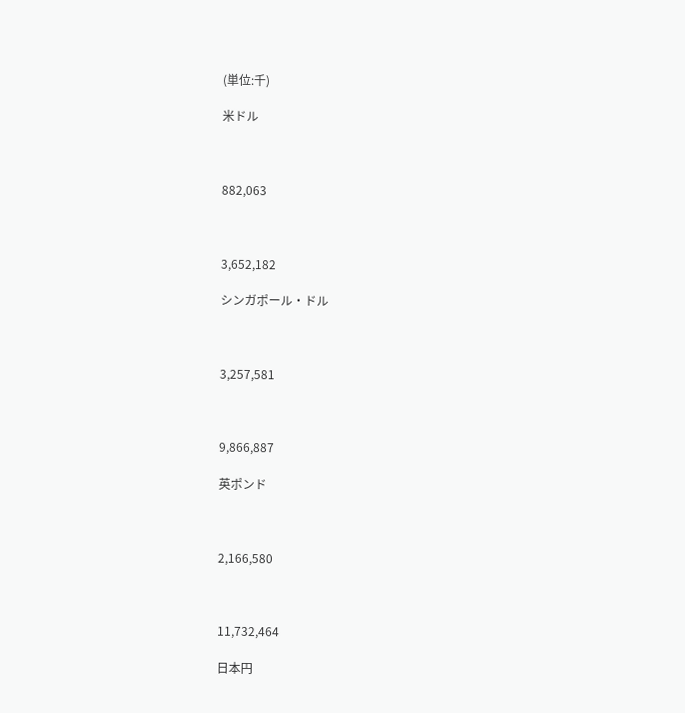(単位:千)

米ドル



882,063



3,652,182

シンガポール・ドル



3,257,581



9,866,887

英ポンド



2,166,580



11,732,464

日本円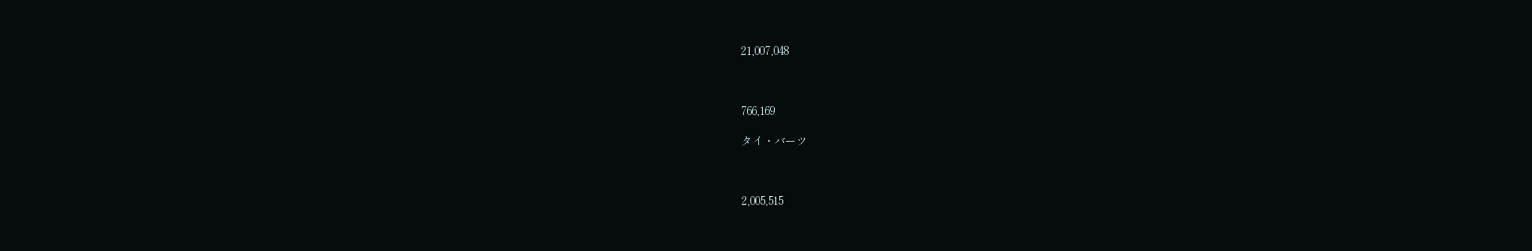21,007,048



766,169

タイ・バーツ



2,005,515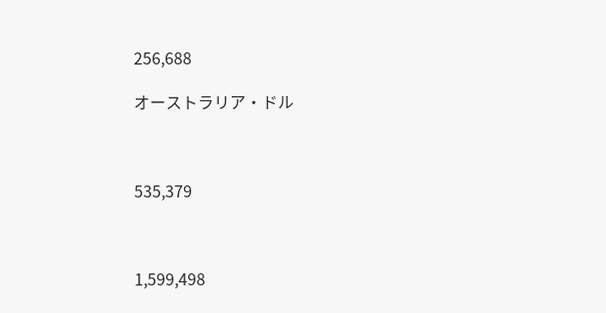256,688

オーストラリア・ドル



535,379



1,599,498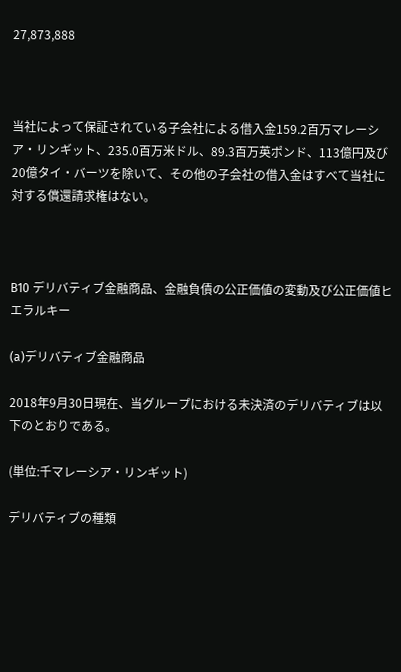27,873,888



当社によって保証されている子会社による借入金159.2百万マレーシア・リンギット、235.0百万米ドル、89.3百万英ポンド、113億円及び20億タイ・バーツを除いて、その他の子会社の借入金はすべて当社に対する償還請求権はない。



B10 デリバティブ金融商品、金融負債の公正価値の変動及び公正価値ヒエラルキー

(a)デリバティブ金融商品

2018年9月30日現在、当グループにおける未決済のデリバティブは以下のとおりである。

(単位:千マレーシア・リンギット)

デリバティブの種類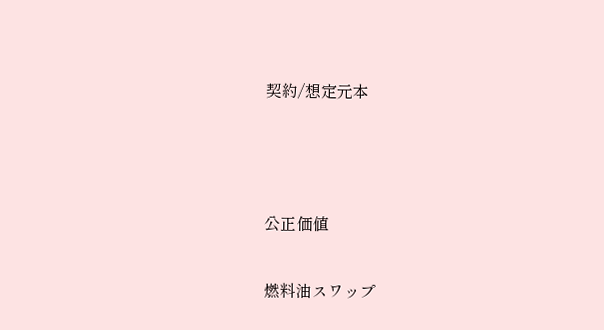契約/想定元本



公正価値

燃料油スワップ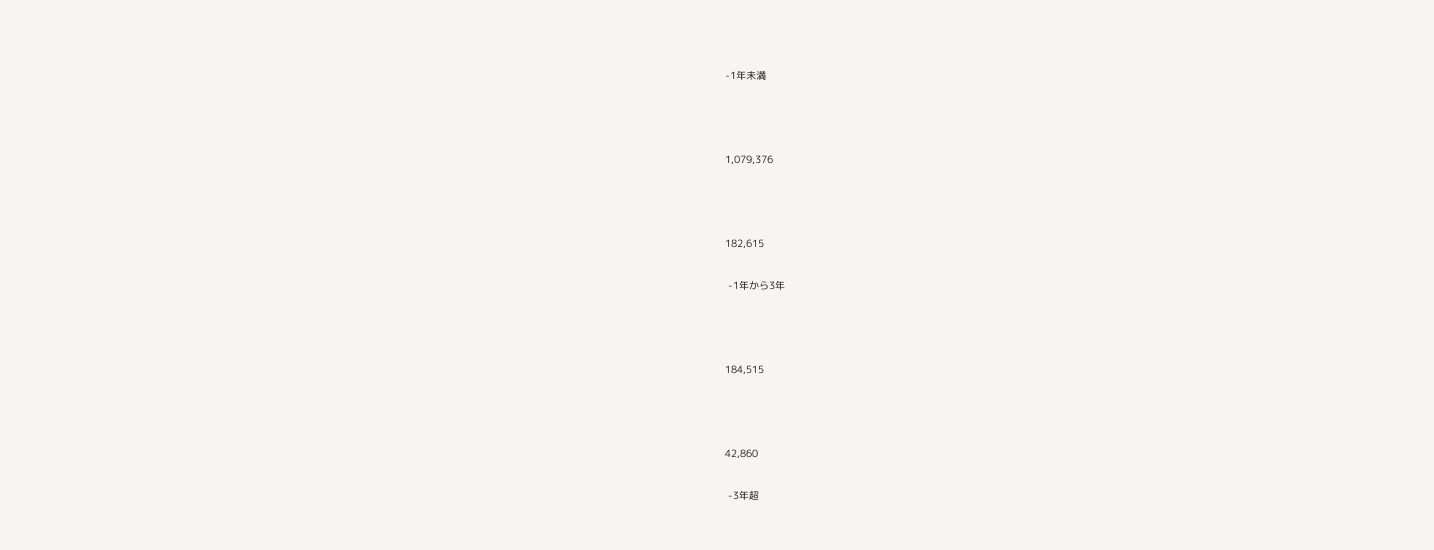-1年未満



1,079,376



182,615

 -1年から3年



184,515



42,860

 -3年超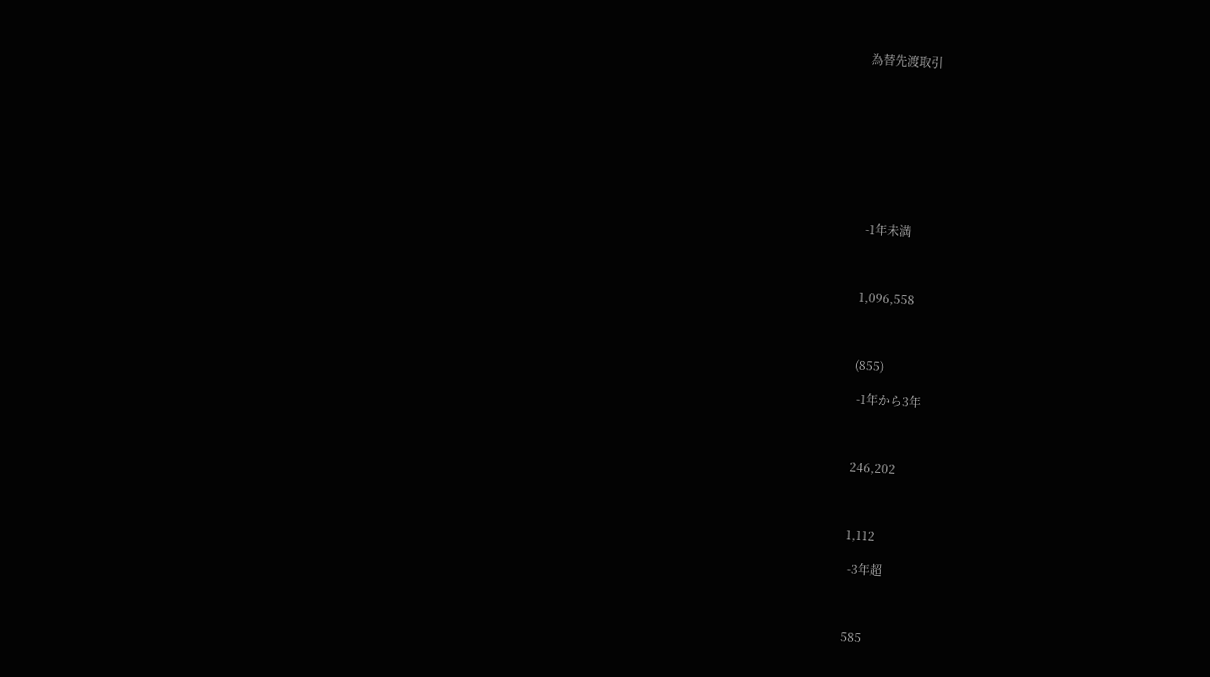為替先渡取引









 -1年未満



1,096,558



(855)

 -1年から3年



246,202



1,112

 -3年超



585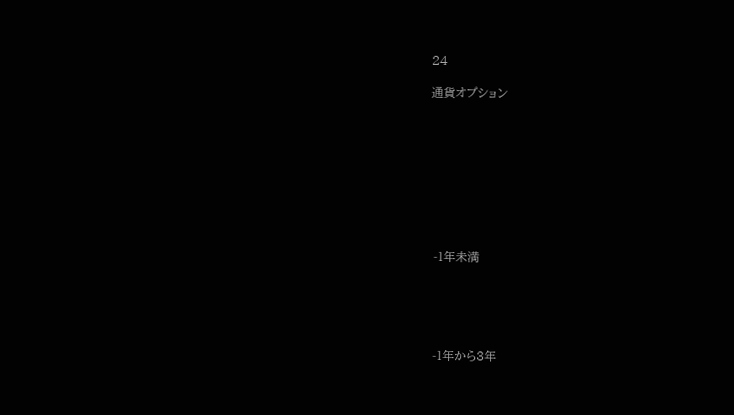24

通貨オプション









 -1年未満





 -1年から3年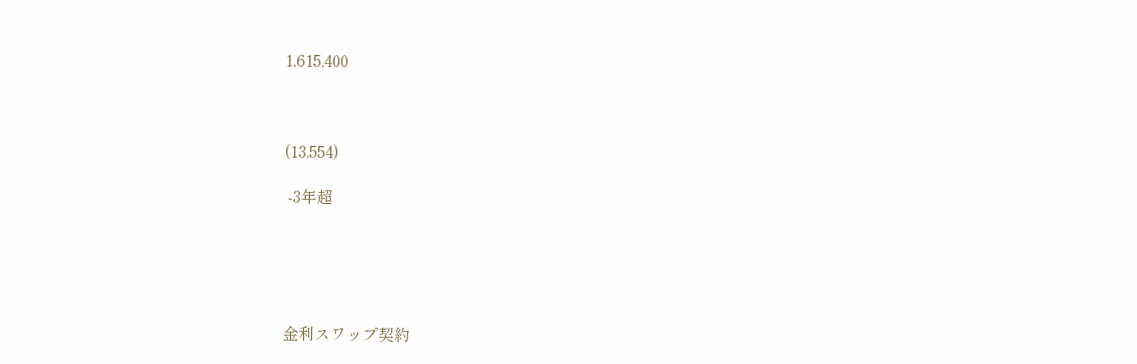1,615,400



(13,554)

 -3年超





金利スワップ契約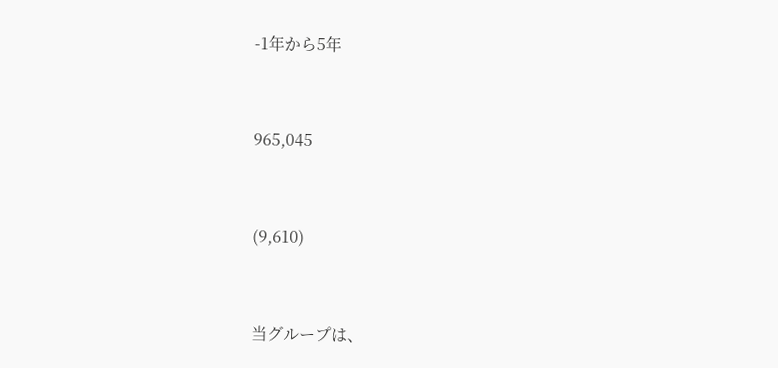-1年から5年



965,045



(9,610)



当グループは、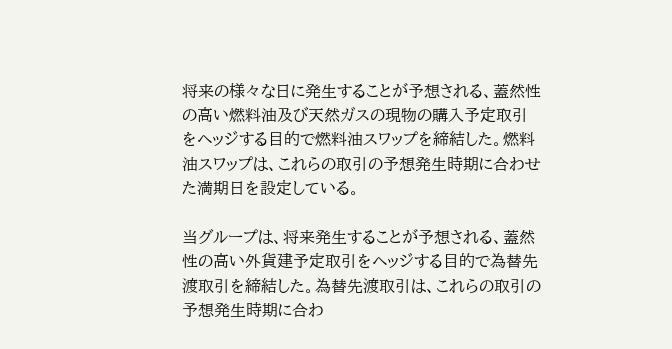将来の様々な日に発生することが予想される、蓋然性の高い燃料油及び天然ガスの現物の購入予定取引をヘッジする目的で燃料油スワップを締結した。燃料油スワップは、これらの取引の予想発生時期に合わせた満期日を設定している。

当グループは、将来発生することが予想される、蓋然性の高い外貨建予定取引をヘッジする目的で為替先渡取引を締結した。為替先渡取引は、これらの取引の予想発生時期に合わ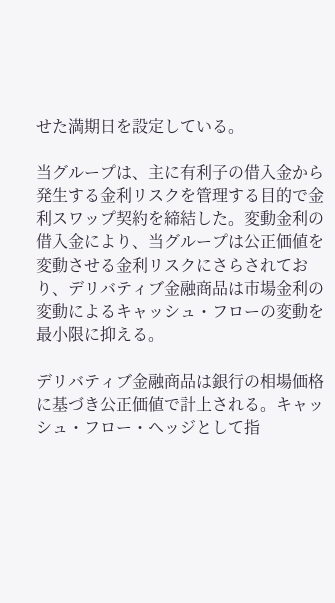せた満期日を設定している。

当グループは、主に有利子の借入金から発生する金利リスクを管理する目的で金利スワップ契約を締結した。変動金利の借入金により、当グループは公正価値を変動させる金利リスクにさらされており、デリバティブ金融商品は市場金利の変動によるキャッシュ・フローの変動を最小限に抑える。

デリバティブ金融商品は銀行の相場価格に基づき公正価値で計上される。キャッシュ・フロー・ヘッジとして指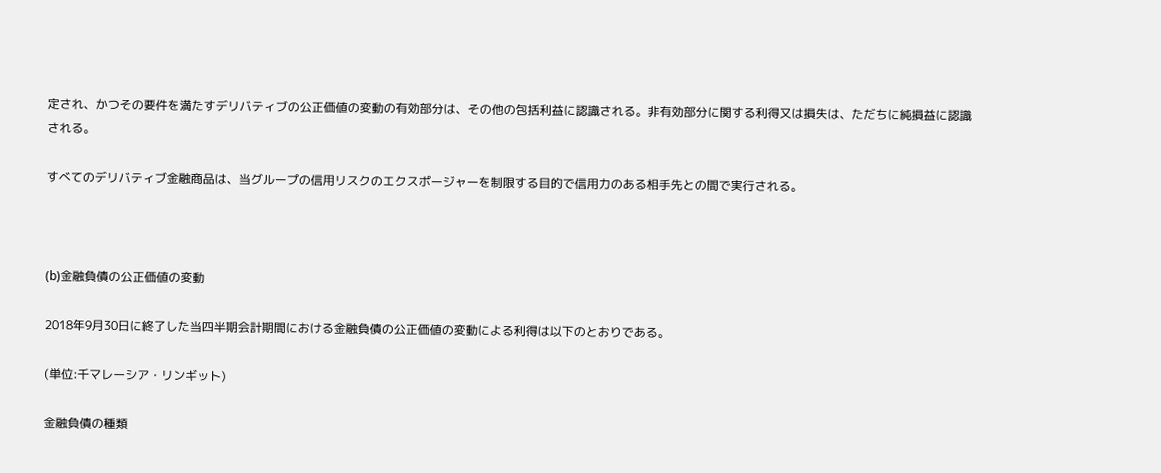定され、かつその要件を満たすデリバティブの公正価値の変動の有効部分は、その他の包括利益に認識される。非有効部分に関する利得又は損失は、ただちに純損益に認識される。

すべてのデリバティブ金融商品は、当グループの信用リスクのエクスポージャーを制限する目的で信用力のある相手先との間で実行される。



(b)金融負債の公正価値の変動

2018年9月30日に終了した当四半期会計期間における金融負債の公正価値の変動による利得は以下のとおりである。

(単位:千マレーシア・リンギット)

金融負債の種類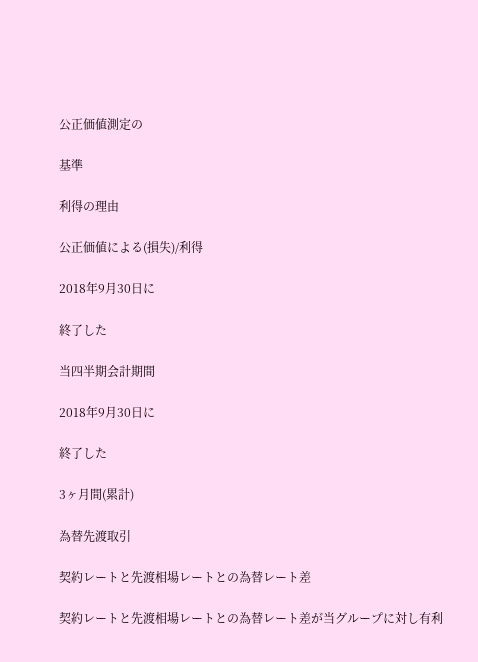公正価値測定の

基準

利得の理由

公正価値による(損失)/利得

2018年9月30日に

終了した

当四半期会計期間

2018年9月30日に

終了した

3ヶ月間(累計)

為替先渡取引

契約レートと先渡相場レートとの為替レート差

契約レートと先渡相場レートとの為替レート差が当グループに対し有利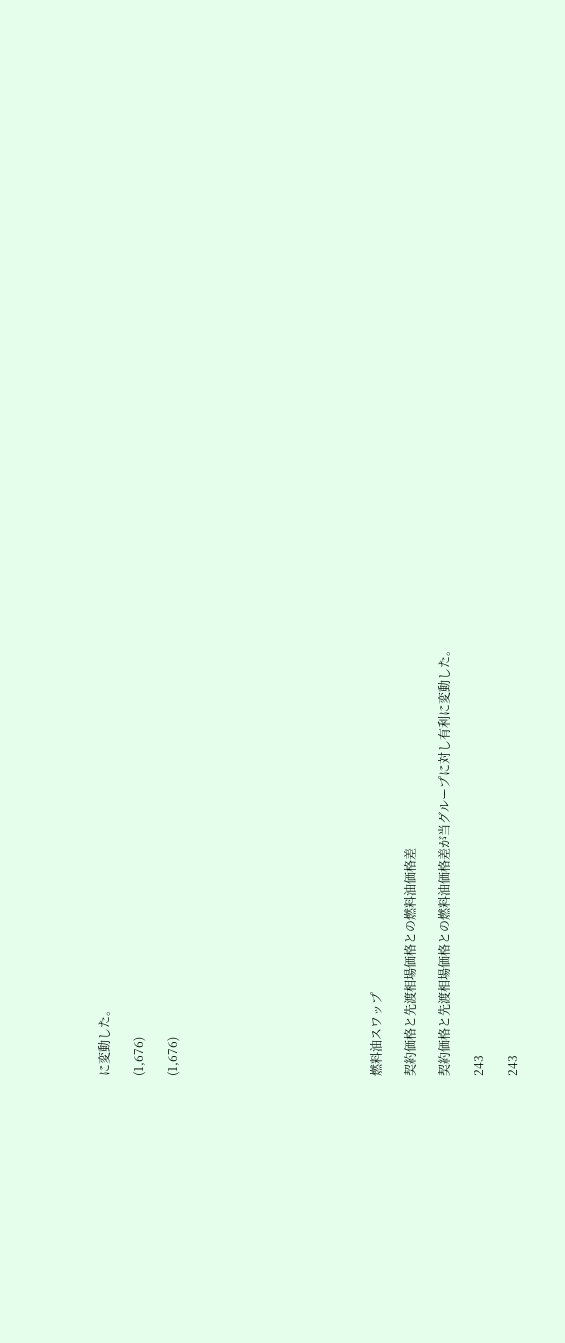に変動した。

(1,676)

(1,676)











燃料油スワップ

契約価格と先渡相場価格との燃料油価格差

契約価格と先渡相場価格との燃料油価格差が当グループに対し有利に変動した。

243

243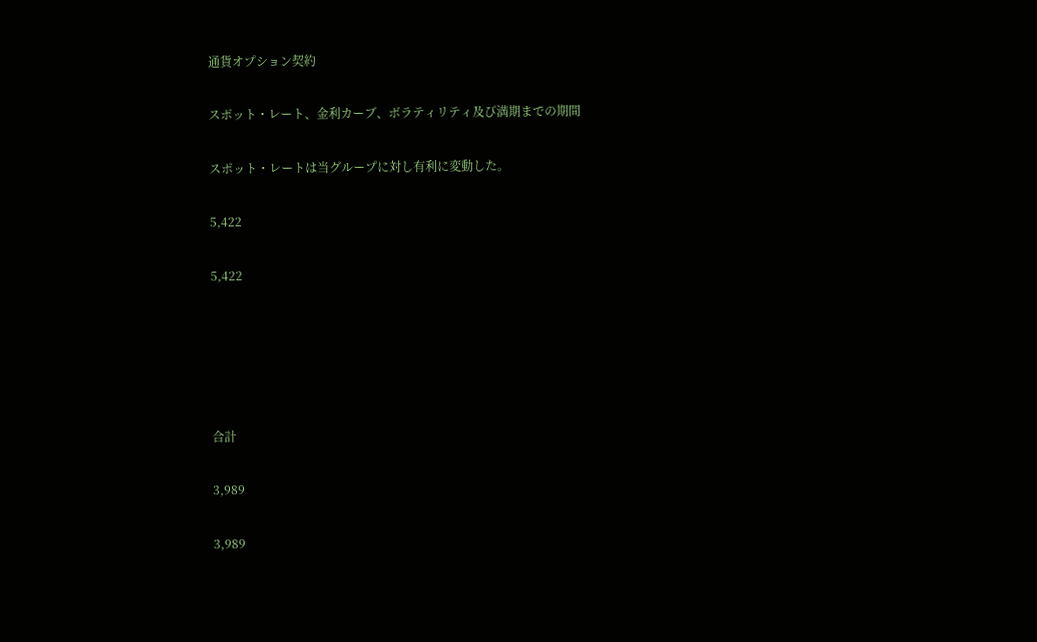通貨オプション契約

スポット・レート、金利カーブ、ボラティリティ及び満期までの期間

スポット・レートは当グループに対し有利に変動した。

5,422

5,422





合計

3,989

3,989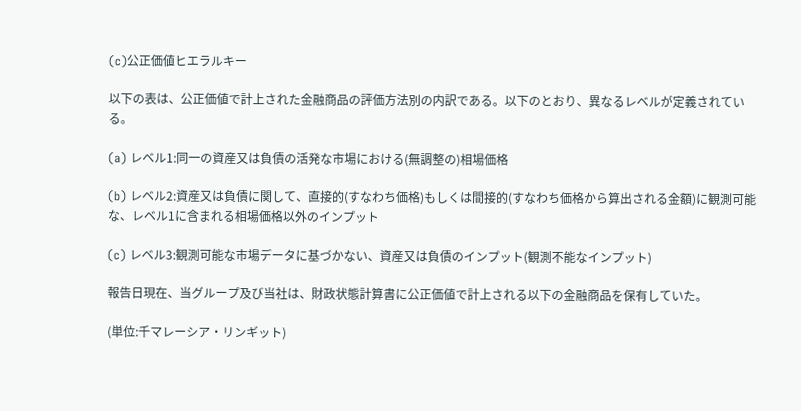(c)公正価値ヒエラルキー

以下の表は、公正価値で計上された金融商品の評価方法別の内訳である。以下のとおり、異なるレベルが定義されている。

(a) レベル1:同一の資産又は負債の活発な市場における(無調整の)相場価格

(b) レベル2:資産又は負債に関して、直接的(すなわち価格)もしくは間接的(すなわち価格から算出される金額)に観測可能な、レベル1に含まれる相場価格以外のインプット

(c) レベル3:観測可能な市場データに基づかない、資産又は負債のインプット(観測不能なインプット)

報告日現在、当グループ及び当社は、財政状態計算書に公正価値で計上される以下の金融商品を保有していた。

(単位:千マレーシア・リンギット)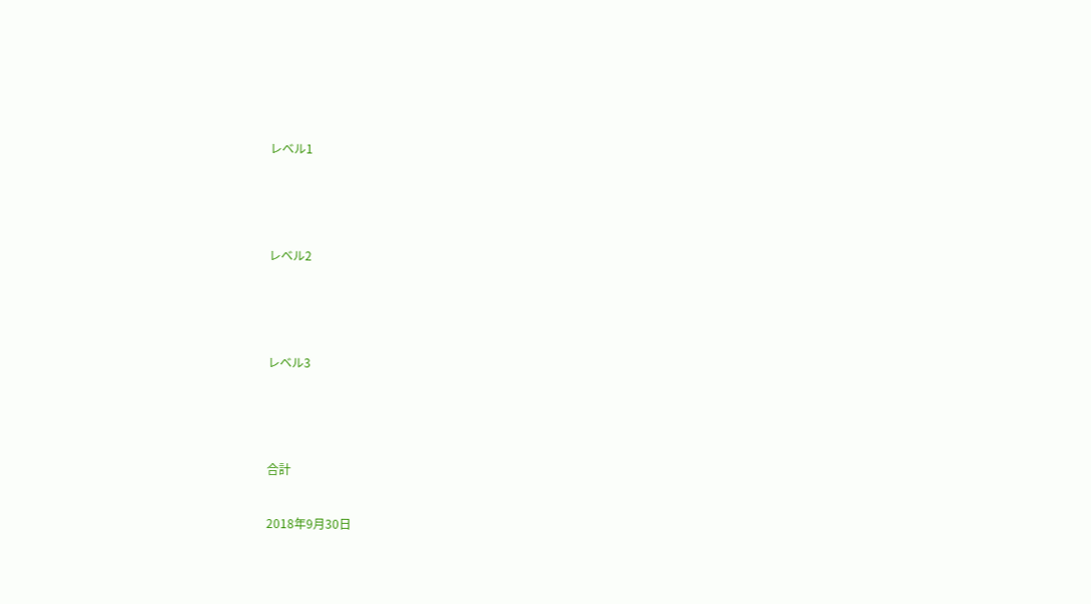レベル1



レベル2



レベル3



合計

2018年9月30日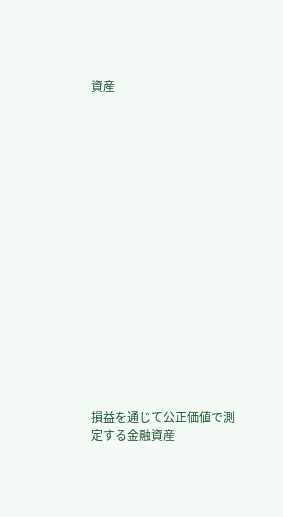資産

















損益を通じて公正価値で測定する金融資産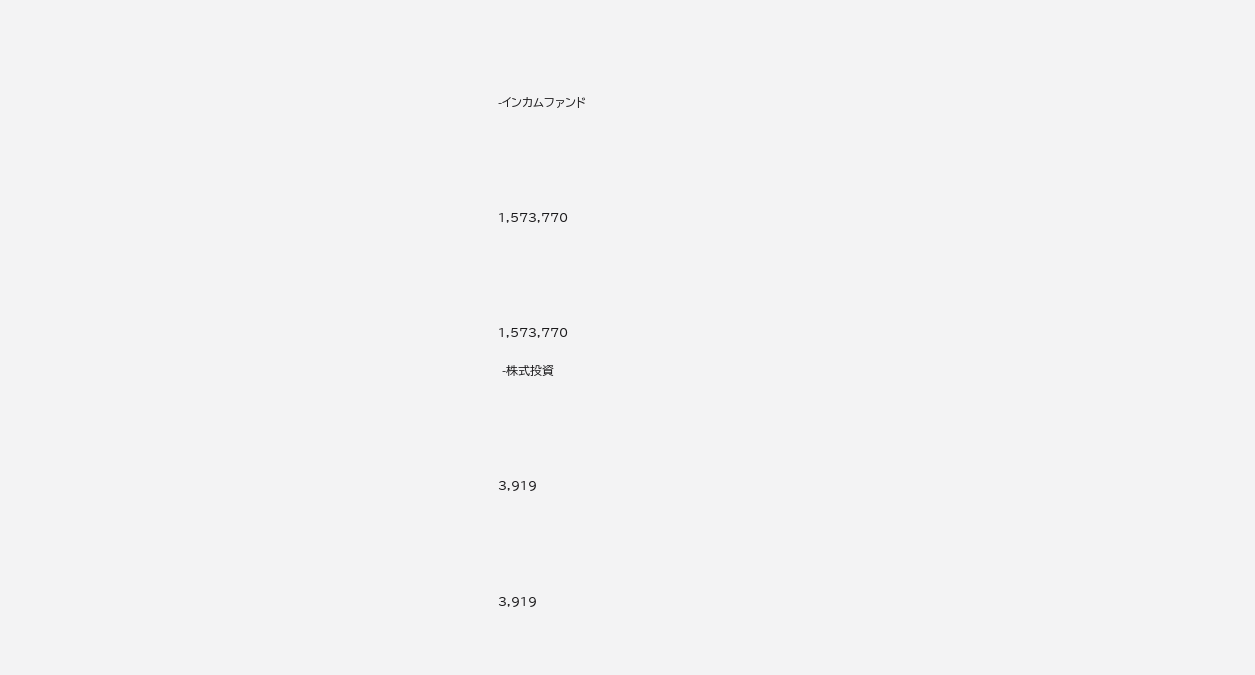-インカムファンド





1,573,770





1,573,770

 -株式投資





3,919





3,919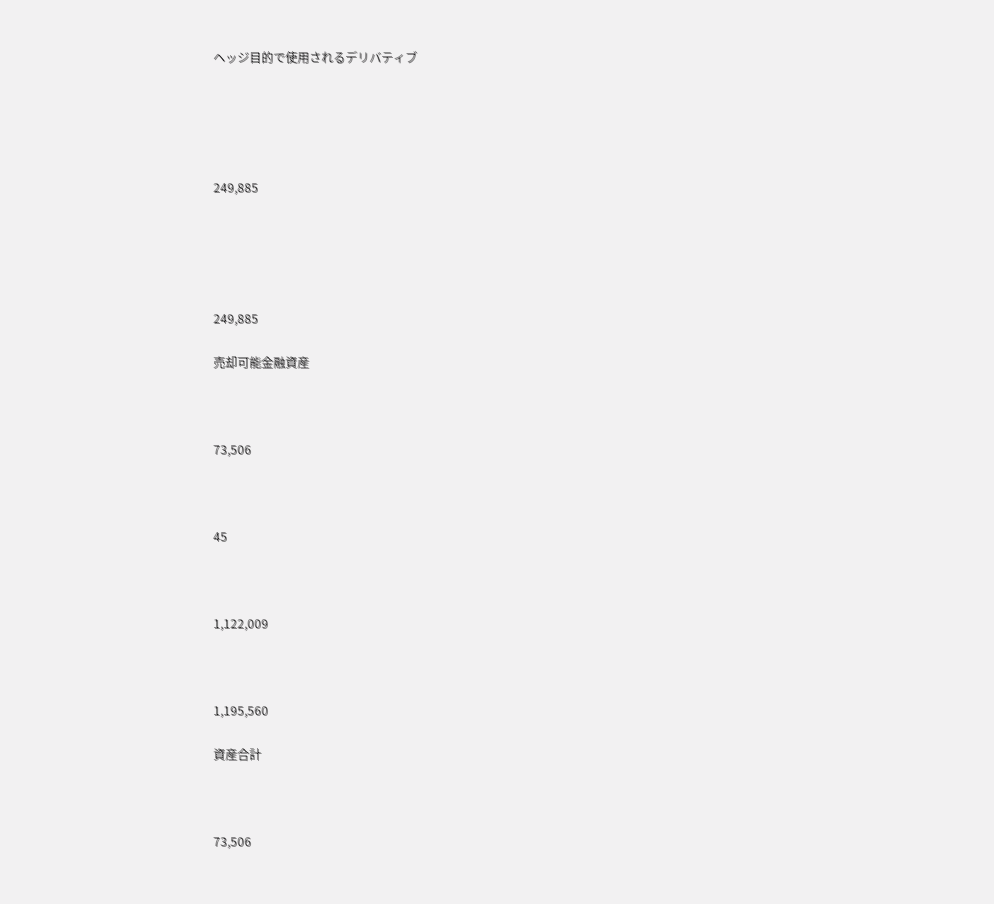ヘッジ目的で使用されるデリバティブ





249,885





249,885

売却可能金融資産



73,506



45



1,122,009



1,195,560

資産合計



73,506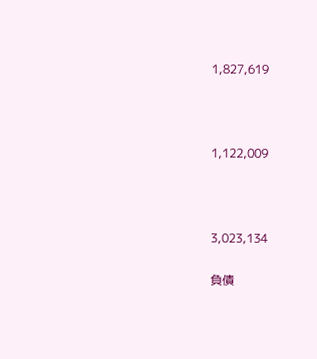1,827,619



1,122,009



3,023,134

負債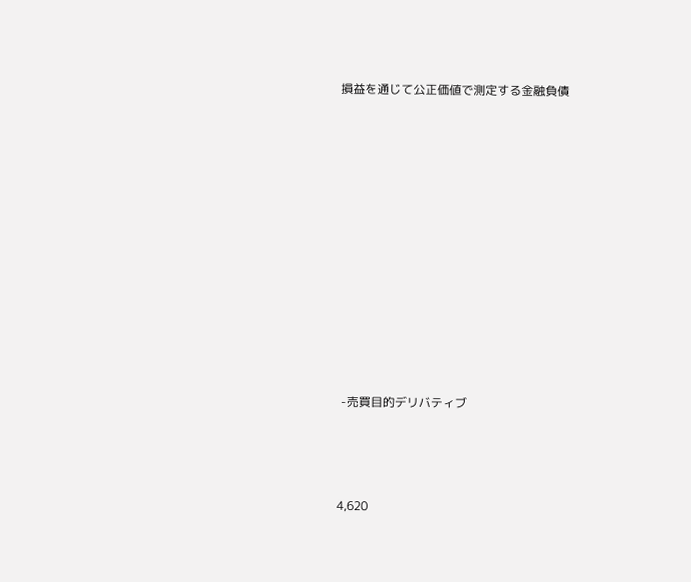損益を通じて公正価値で測定する金融負債

















 -売買目的デリバティブ





4,620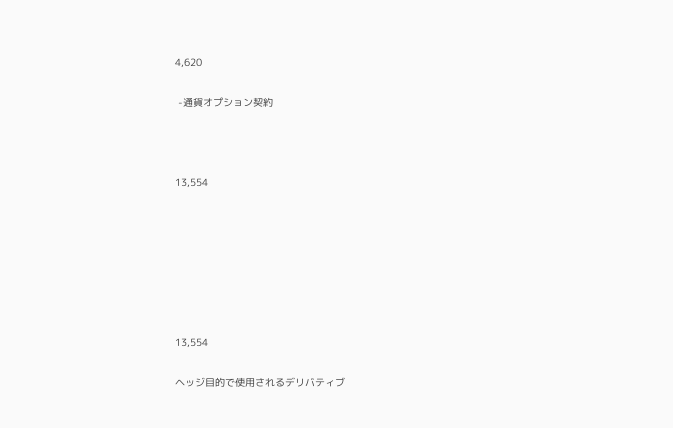4,620

 -通貨オプション契約



13,554







13,554

ヘッジ目的で使用されるデリバティブ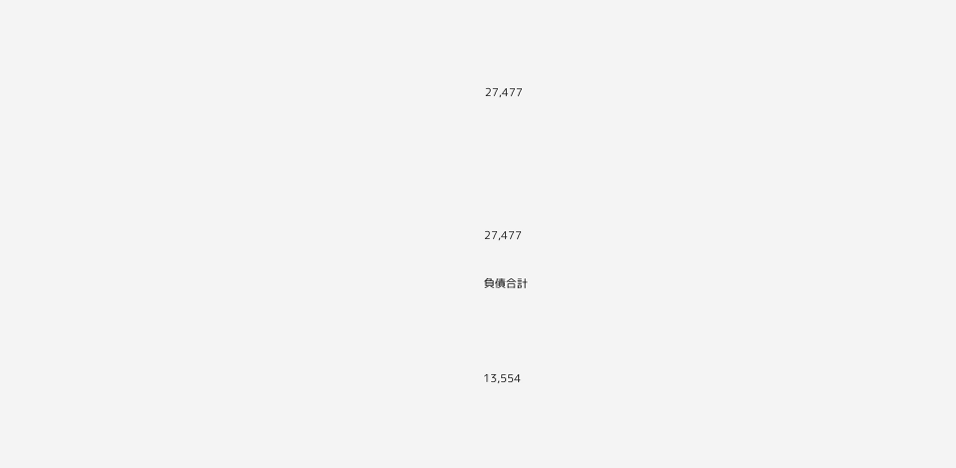27,477





27,477

負債合計



13,554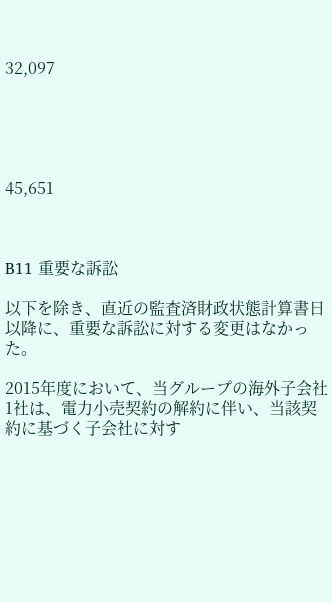32,097





45,651



B11 重要な訴訟

以下を除き、直近の監査済財政状態計算書日以降に、重要な訴訟に対する変更はなかった。

2015年度において、当グループの海外子会社1社は、電力小売契約の解約に伴い、当該契約に基づく子会社に対す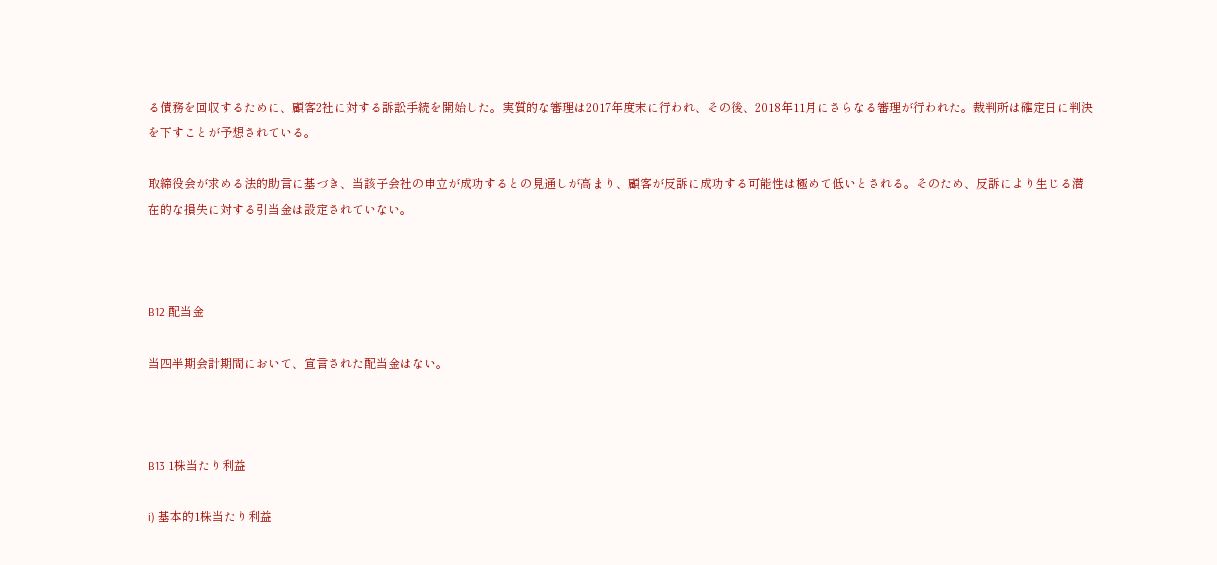る債務を回収するために、顧客2社に対する訴訟手続を開始した。実質的な審理は2017年度末に行われ、その後、2018年11月にさらなる審理が行われた。裁判所は確定日に判決を下すことが予想されている。

取締役会が求める法的助言に基づき、当該子会社の申立が成功するとの見通しが高まり、顧客が反訴に成功する可能性は極めて低いとされる。そのため、反訴により生じる潜在的な損失に対する引当金は設定されていない。



B12 配当金

当四半期会計期間において、宣言された配当金はない。



B13 1株当たり利益

i) 基本的1株当たり利益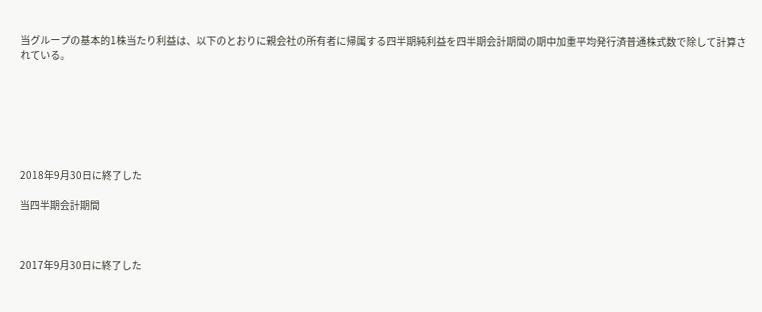当グループの基本的1株当たり利益は、以下のとおりに親会社の所有者に帰属する四半期純利益を四半期会計期間の期中加重平均発行済普通株式数で除して計算されている。







2018年9月30日に終了した

当四半期会計期間



2017年9月30日に終了した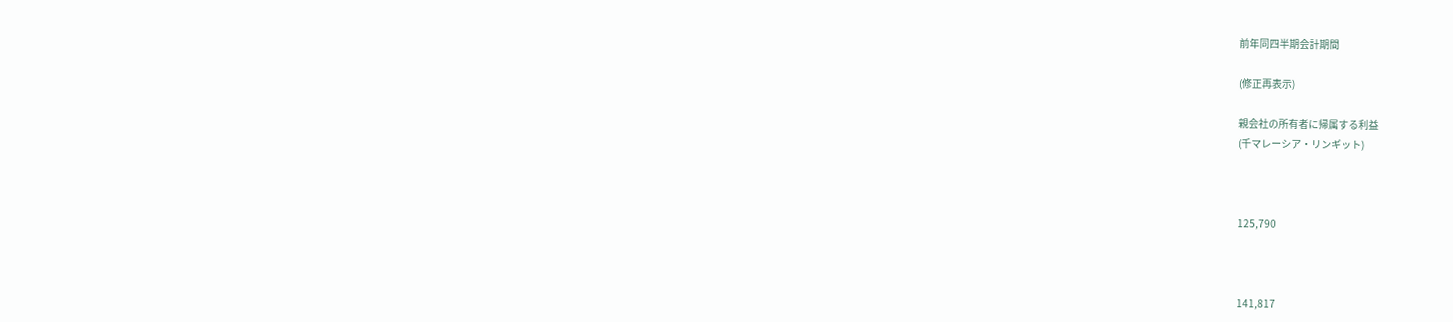前年同四半期会計期間

(修正再表示)

親会社の所有者に帰属する利益
(千マレーシア・リンギット)



125,790



141,817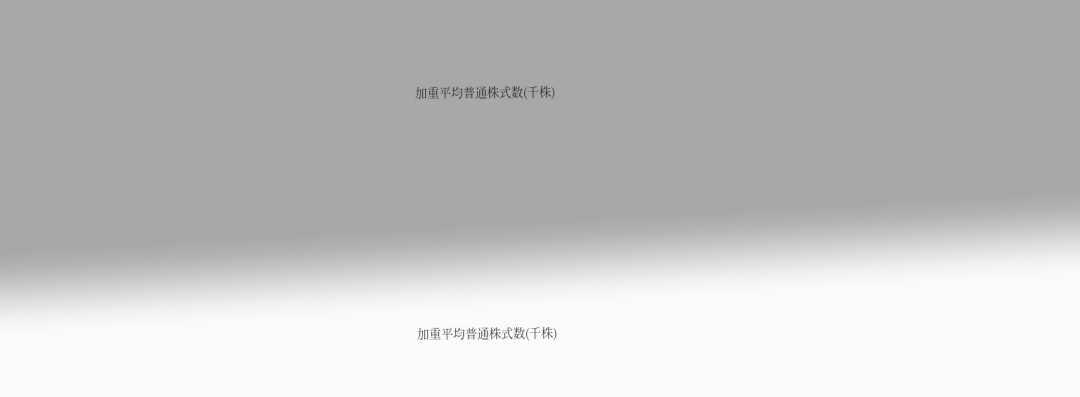加重平均普通株式数(千株)









加重平均普通株式数(千株)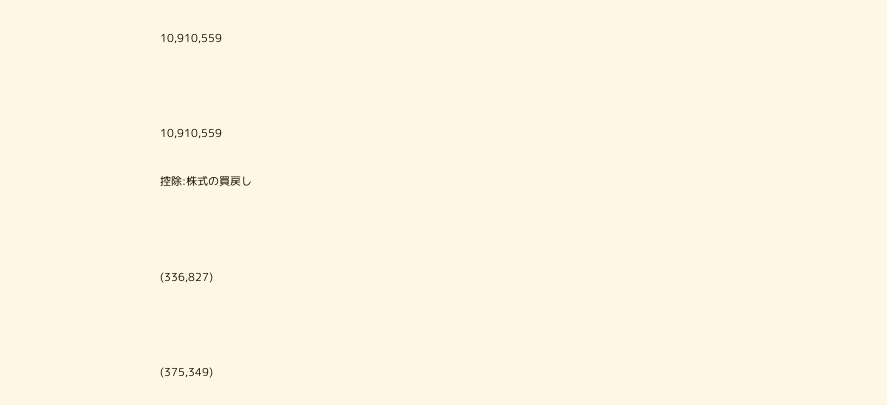10,910,559



10,910,559

控除:株式の買戻し



(336,827)



(375,349)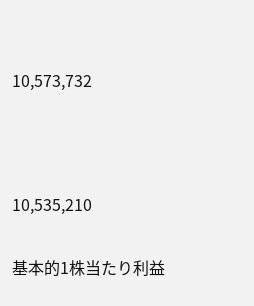10,573,732



10,535,210

基本的1株当たり利益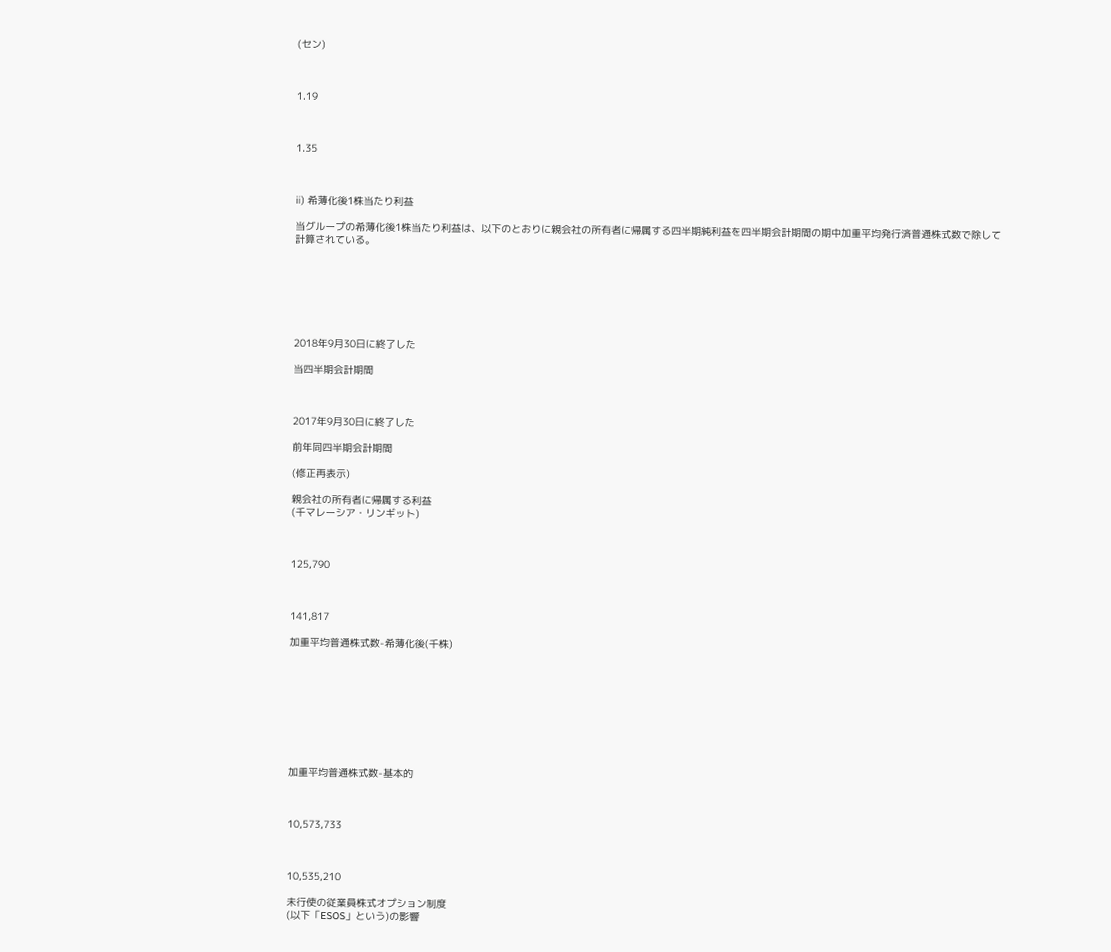(セン)



1.19



1.35



ⅱ) 希薄化後1株当たり利益

当グループの希薄化後1株当たり利益は、以下のとおりに親会社の所有者に帰属する四半期純利益を四半期会計期間の期中加重平均発行済普通株式数で除して計算されている。







2018年9月30日に終了した

当四半期会計期間



2017年9月30日に終了した

前年同四半期会計期間

(修正再表示)

親会社の所有者に帰属する利益
(千マレーシア・リンギット)



125,790



141,817

加重平均普通株式数-希薄化後(千株)









加重平均普通株式数-基本的



10,573,733



10,535,210

未行使の従業員株式オプション制度
(以下「ESOS」という)の影響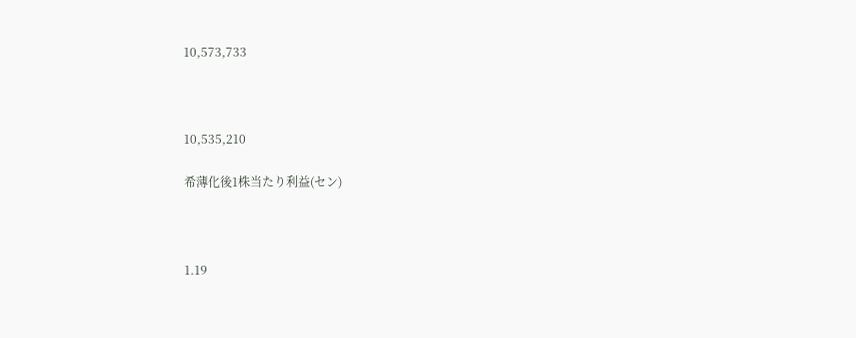10,573,733



10,535,210

希薄化後1株当たり利益(セン)



1.19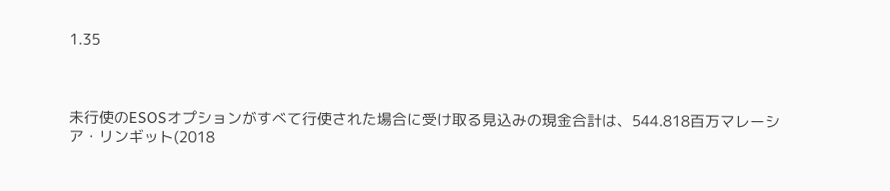1.35



未行使のESOSオプションがすべて行使された場合に受け取る見込みの現金合計は、544.818百万マレーシア・リンギット(2018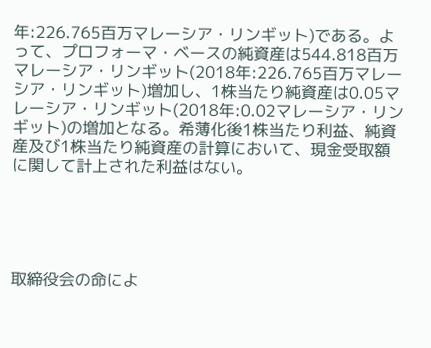年:226.765百万マレーシア・リンギット)である。よって、プロフォーマ・ベースの純資産は544.818百万マレーシア・リンギット(2018年:226.765百万マレーシア・リンギット)増加し、1株当たり純資産は0.05マレーシア・リンギット(2018年:0.02マレーシア・リンギット)の増加となる。希薄化後1株当たり利益、純資産及び1株当たり純資産の計算において、現金受取額に関して計上された利益はない。





取締役会の命によ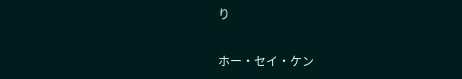り

ホー・セイ・ケン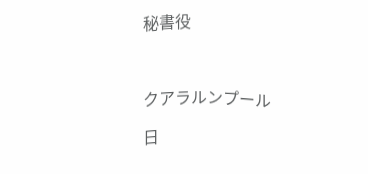秘書役



クアラルンプール

日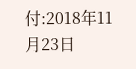付:2018年11月23日